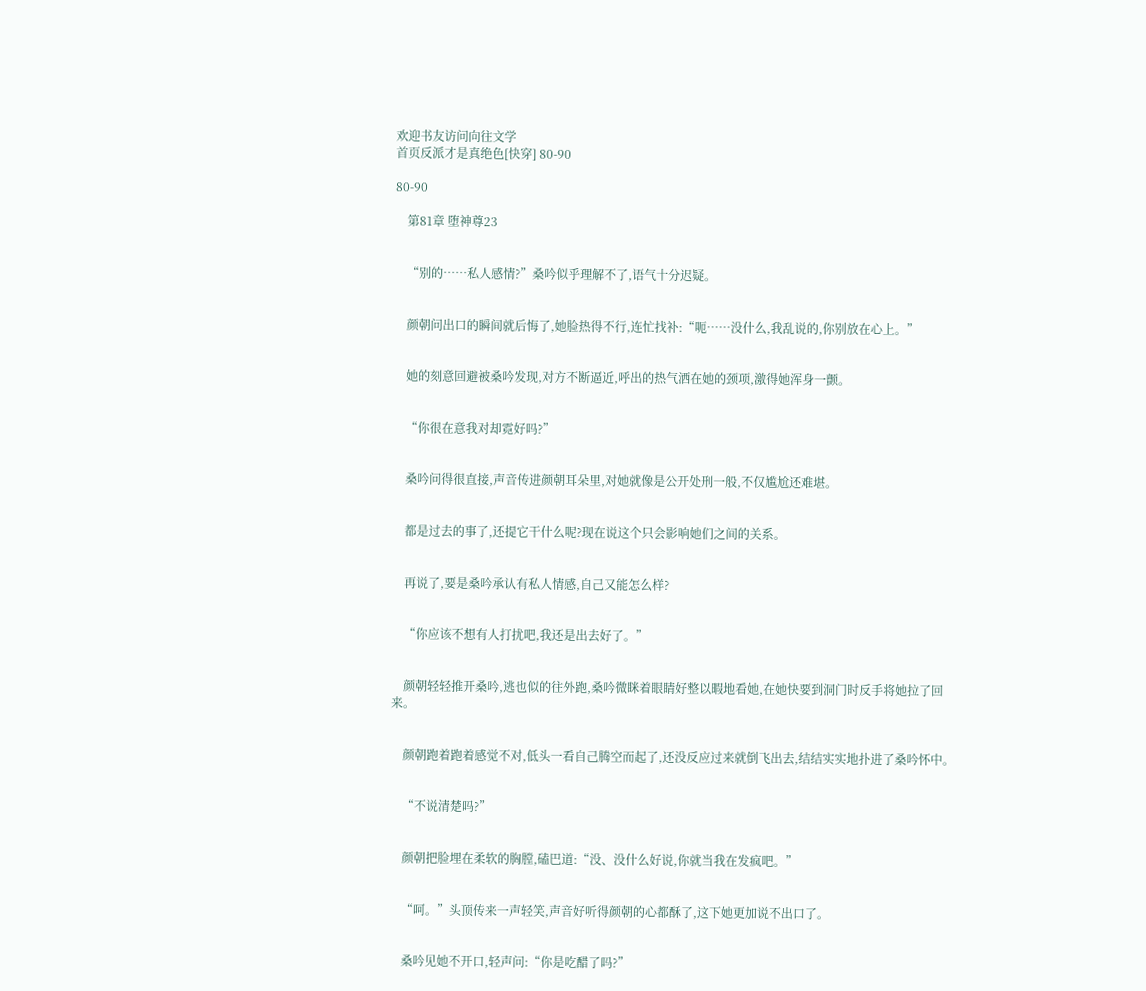欢迎书友访问向往文学
首页反派才是真绝色[快穿] 80-90

80-90

    第81章 堕神尊23


    “别的……私人感情?”桑吟似乎理解不了,语气十分迟疑。


    颜朝问出口的瞬间就后悔了,她脸热得不行,连忙找补:“呃……没什么,我乱说的,你别放在心上。”


    她的刻意回避被桑吟发现,对方不断逼近,呼出的热气洒在她的颈项,激得她浑身一颤。


    “你很在意我对却霓好吗?”


    桑吟问得很直接,声音传进颜朝耳朵里,对她就像是公开处刑一般,不仅尴尬还难堪。


    都是过去的事了,还提它干什么呢?现在说这个只会影响她们之间的关系。


    再说了,要是桑吟承认有私人情感,自己又能怎么样?


    “你应该不想有人打扰吧,我还是出去好了。”


    颜朝轻轻推开桑吟,逃也似的往外跑,桑吟微眯着眼睛好整以暇地看她,在她快要到洞门时反手将她拉了回来。


    颜朝跑着跑着感觉不对,低头一看自己腾空而起了,还没反应过来就倒飞出去,结结实实地扑进了桑吟怀中。


    “不说清楚吗?”


    颜朝把脸埋在柔软的胸膛,磕巴道:“没、没什么好说,你就当我在发疯吧。”


    “呵。”头顶传来一声轻笑,声音好听得颜朝的心都酥了,这下她更加说不出口了。


    桑吟见她不开口,轻声问:“你是吃醋了吗?”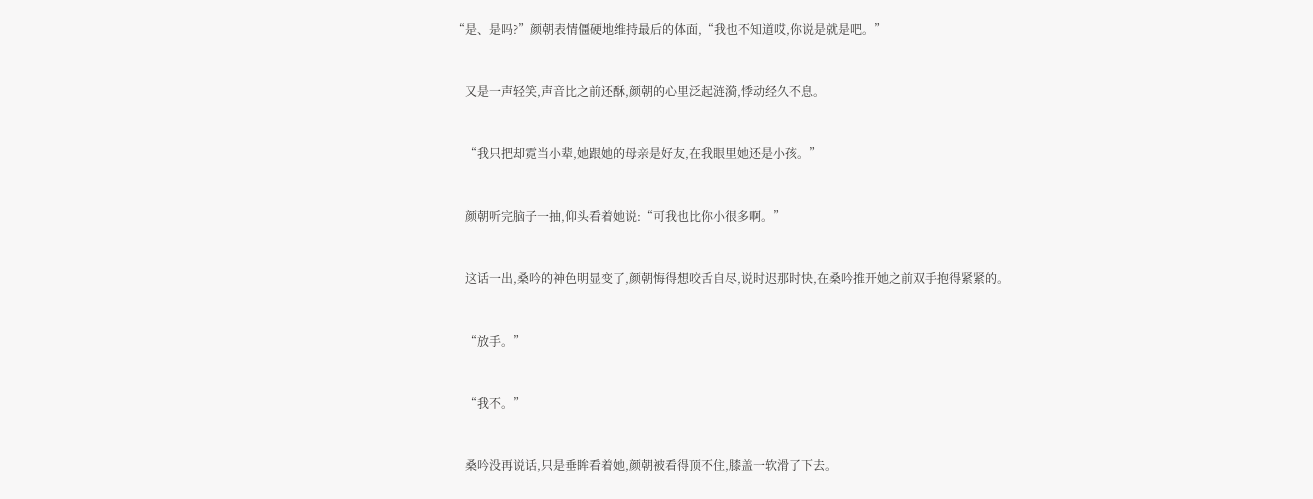“是、是吗?”颜朝表情僵硬地维持最后的体面,“我也不知道哎,你说是就是吧。”


    又是一声轻笑,声音比之前还酥,颜朝的心里泛起涟漪,悸动经久不息。


    “我只把却霓当小辈,她跟她的母亲是好友,在我眼里她还是小孩。”


    颜朝听完脑子一抽,仰头看着她说:“可我也比你小很多啊。”


    这话一出,桑吟的神色明显变了,颜朝悔得想咬舌自尽,说时迟那时快,在桑吟推开她之前双手抱得紧紧的。


    “放手。”


    “我不。”


    桑吟没再说话,只是垂眸看着她,颜朝被看得顶不住,膝盖一软滑了下去。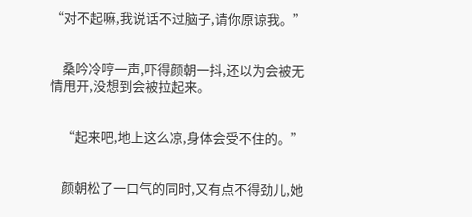“对不起嘛,我说话不过脑子,请你原谅我。”


    桑吟冷哼一声,吓得颜朝一抖,还以为会被无情甩开,没想到会被拉起来。


    “起来吧,地上这么凉,身体会受不住的。”


    颜朝松了一口气的同时,又有点不得劲儿,她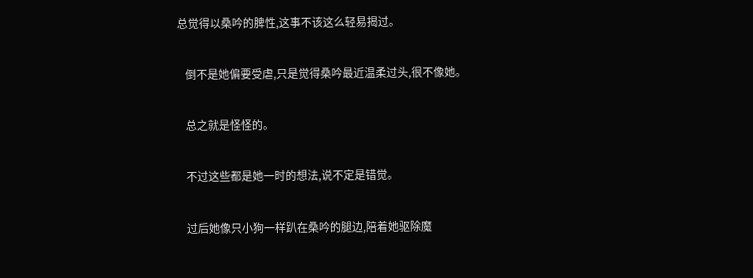总觉得以桑吟的脾性,这事不该这么轻易揭过。


    倒不是她偏要受虐,只是觉得桑吟最近温柔过头,很不像她。


    总之就是怪怪的。


    不过这些都是她一时的想法,说不定是错觉。


    过后她像只小狗一样趴在桑吟的腿边,陪着她驱除魔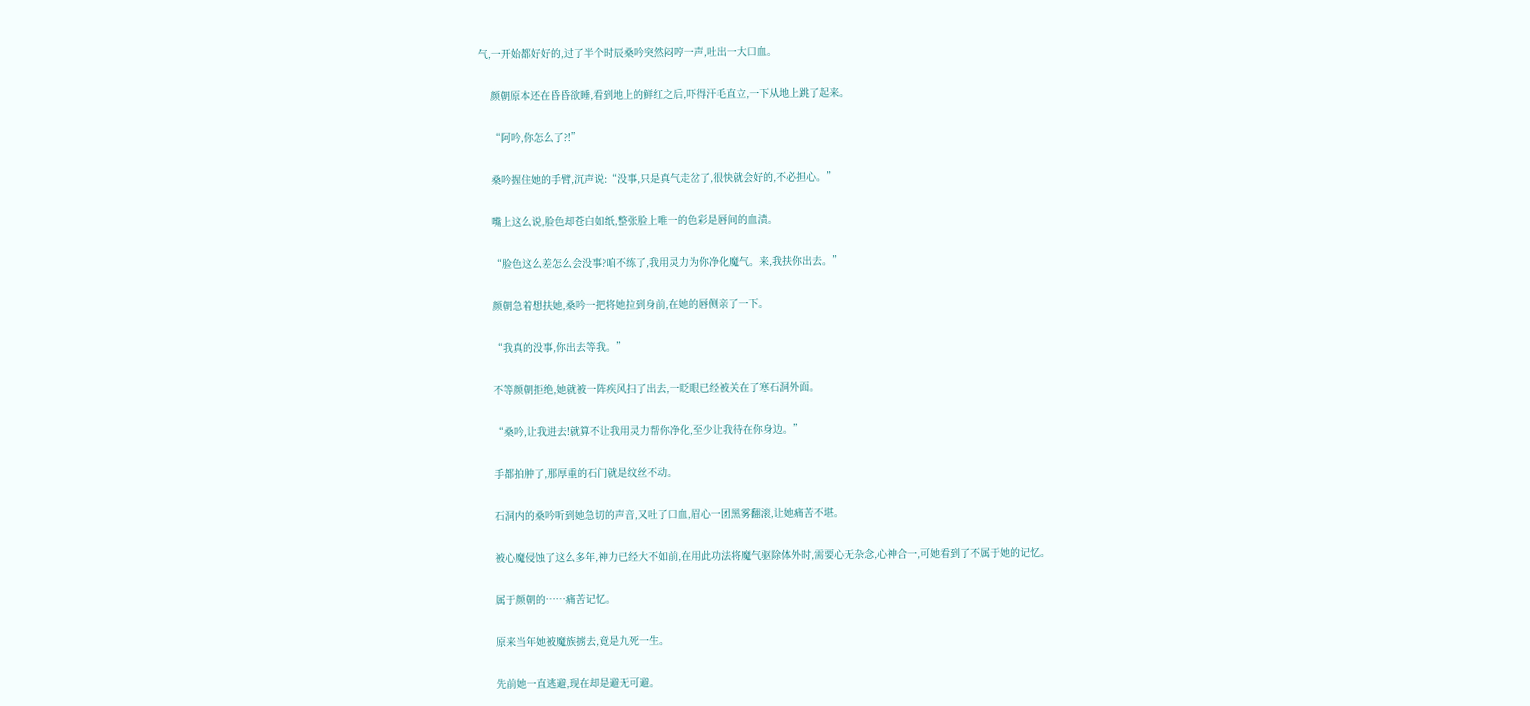气,一开始都好好的,过了半个时辰桑吟突然闷哼一声,吐出一大口血。


    颜朝原本还在昏昏欲睡,看到地上的鲜红之后,吓得汗毛直立,一下从地上跳了起来。


    “阿吟,你怎么了?!”


    桑吟握住她的手臂,沉声说:“没事,只是真气走岔了,很快就会好的,不必担心。”


    嘴上这么说,脸色却苍白如纸,整张脸上唯一的色彩是唇间的血渍。


    “脸色这么差怎么会没事?咱不练了,我用灵力为你净化魔气。来,我扶你出去。”


    颜朝急着想扶她,桑吟一把将她拉到身前,在她的唇侧亲了一下。


    “我真的没事,你出去等我。”


    不等颜朝拒绝,她就被一阵疾风扫了出去,一眨眼已经被关在了寒石洞外面。


    “桑吟,让我进去!就算不让我用灵力帮你净化,至少让我待在你身边。”


    手都拍肿了,那厚重的石门就是纹丝不动。


    石洞内的桑吟听到她急切的声音,又吐了口血,眉心一团黑雾翻滚,让她痛苦不堪。


    被心魔侵蚀了这么多年,神力已经大不如前,在用此功法将魔气驱除体外时,需要心无杂念,心神合一,可她看到了不属于她的记忆。


    属于颜朝的……痛苦记忆。


    原来当年她被魔族掳去,竟是九死一生。


    先前她一直逃避,现在却是避无可避。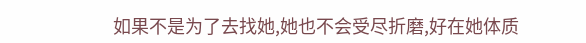如果不是为了去找她,她也不会受尽折磨,好在她体质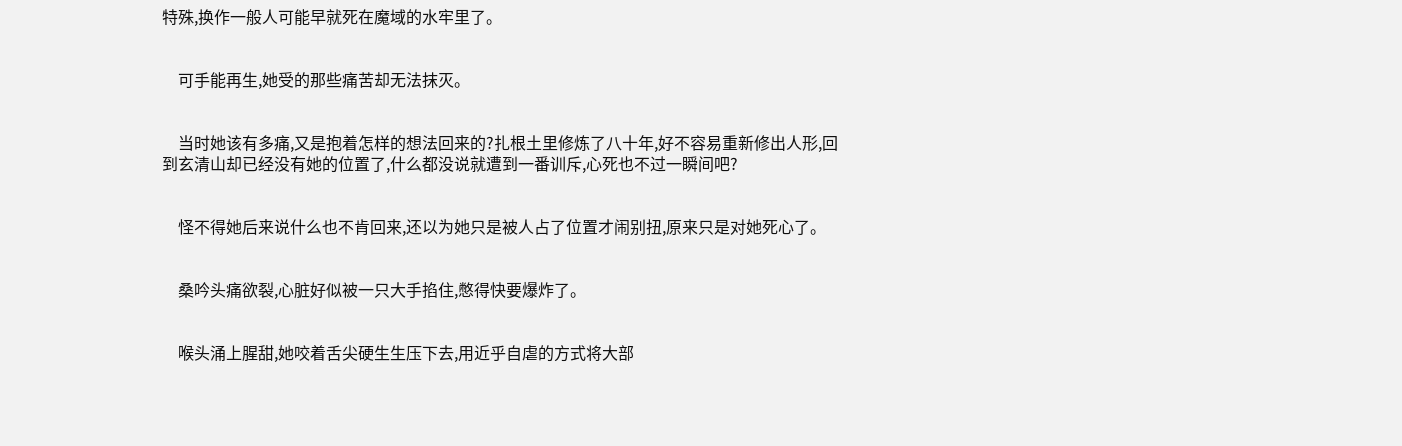特殊,换作一般人可能早就死在魔域的水牢里了。


    可手能再生,她受的那些痛苦却无法抹灭。


    当时她该有多痛,又是抱着怎样的想法回来的?扎根土里修炼了八十年,好不容易重新修出人形,回到玄清山却已经没有她的位置了,什么都没说就遭到一番训斥,心死也不过一瞬间吧?


    怪不得她后来说什么也不肯回来,还以为她只是被人占了位置才闹别扭,原来只是对她死心了。


    桑吟头痛欲裂,心脏好似被一只大手掐住,憋得快要爆炸了。


    喉头涌上腥甜,她咬着舌尖硬生生压下去,用近乎自虐的方式将大部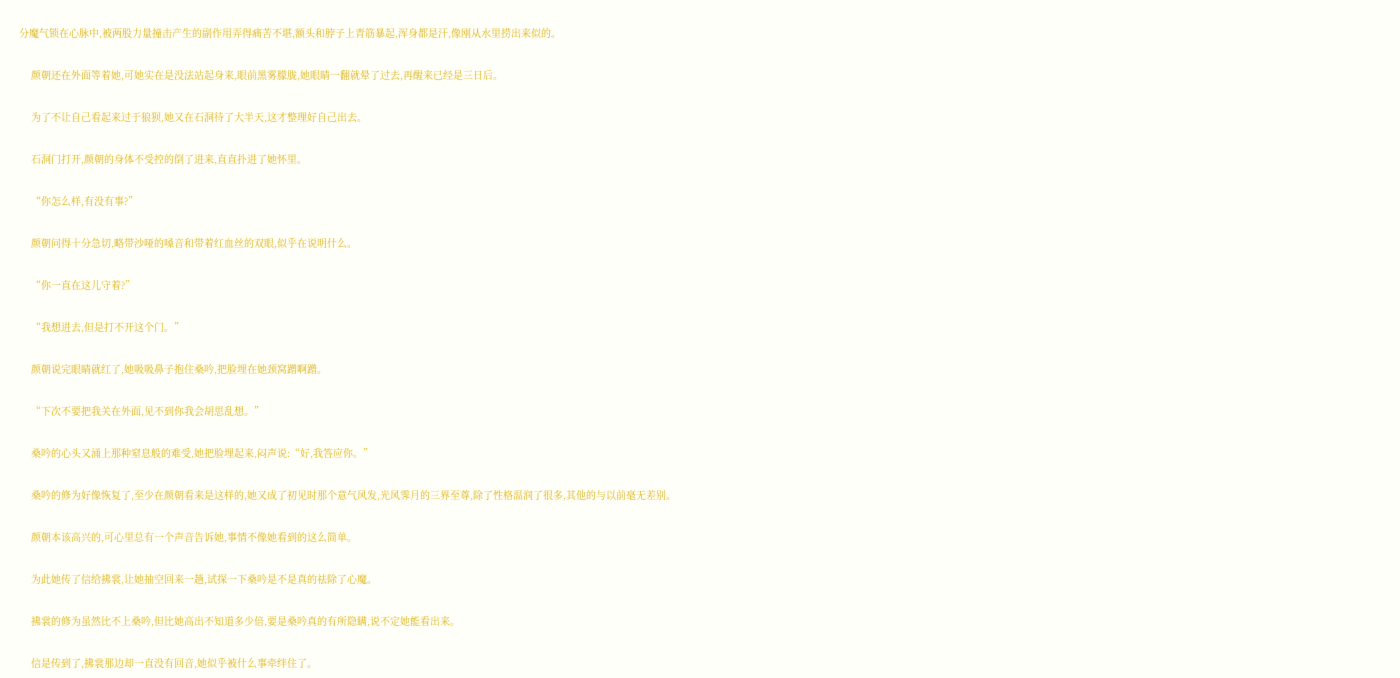分魔气锁在心脉中,被两股力量撞击产生的副作用弄得痛苦不堪,额头和脖子上青筋暴起,浑身都是汗,像刚从水里捞出来似的。


    颜朝还在外面等着她,可她实在是没法站起身来,眼前黑雾朦胧,她眼睛一翻就晕了过去,再醒来已经是三日后。


    为了不让自己看起来过于狼狈,她又在石洞待了大半天,这才整理好自己出去。


    石洞门打开,颜朝的身体不受控的倒了进来,直直扑进了她怀里。


    “你怎么样,有没有事?”


    颜朝问得十分急切,略带沙哑的嗓音和带着红血丝的双眼,似乎在说明什么。


    “你一直在这儿守着?”


    “我想进去,但是打不开这个门。”


    颜朝说完眼睛就红了,她吸吸鼻子抱住桑吟,把脸埋在她颈窝蹭啊蹭。


    “下次不要把我关在外面,见不到你我会胡思乱想。”


    桑吟的心头又涌上那种窒息般的难受,她把脸埋起来,闷声说:“好,我答应你。”


    桑吟的修为好像恢复了,至少在颜朝看来是这样的,她又成了初见时那个意气风发,光风霁月的三界至尊,除了性格温润了很多,其他的与以前毫无差别。


    颜朝本该高兴的,可心里总有一个声音告诉她,事情不像她看到的这么简单。


    为此她传了信给拂裳,让她抽空回来一趟,试探一下桑吟是不是真的祛除了心魔。


    拂裳的修为虽然比不上桑吟,但比她高出不知道多少倍,要是桑吟真的有所隐瞒,说不定她能看出来。


    信是传到了,拂裳那边却一直没有回音,她似乎被什么事牵绊住了。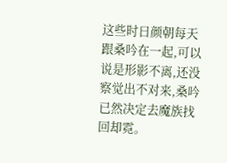这些时日颜朝每天跟桑吟在一起,可以说是形影不离,还没察觉出不对来,桑吟已然决定去魔族找回却霓。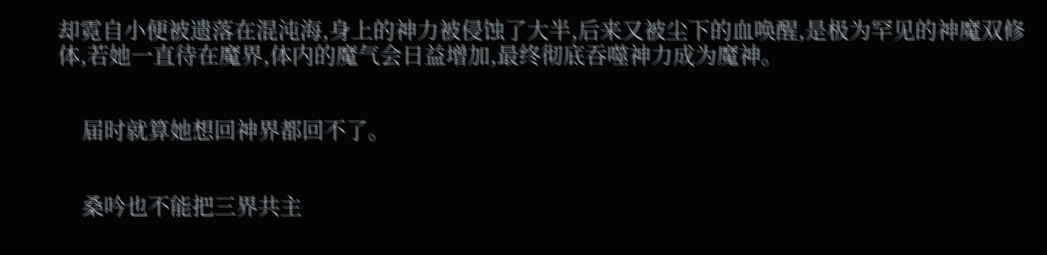却霓自小便被遗落在混沌海,身上的神力被侵蚀了大半,后来又被尘下的血唤醒,是极为罕见的神魔双修体,若她一直待在魔界,体内的魔气会日益增加,最终彻底吞噬神力成为魔神。


    届时就算她想回神界都回不了。


    桑吟也不能把三界共主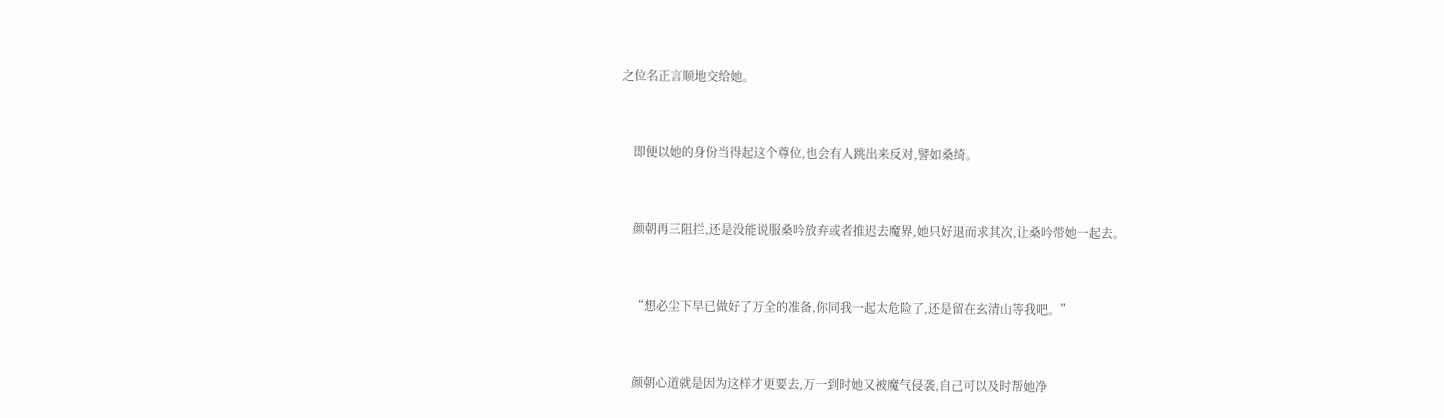之位名正言顺地交给她。


    即便以她的身份当得起这个尊位,也会有人跳出来反对,譬如桑绮。


    颜朝再三阻拦,还是没能说服桑吟放弃或者推迟去魔界,她只好退而求其次,让桑吟带她一起去。


    “想必尘下早已做好了万全的准备,你同我一起太危险了,还是留在玄清山等我吧。”


    颜朝心道就是因为这样才更要去,万一到时她又被魔气侵袭,自己可以及时帮她净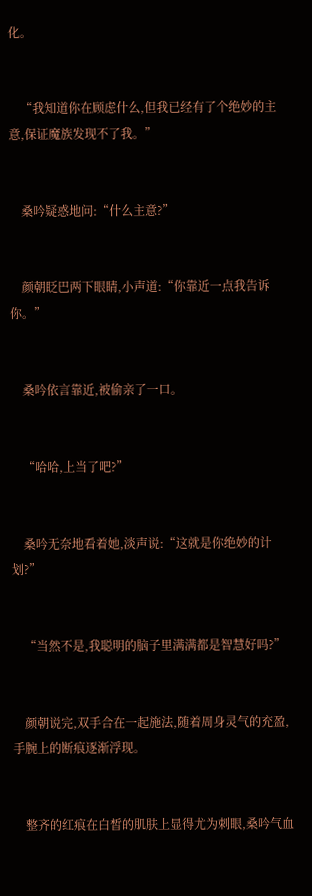化。


    “我知道你在顾虑什么,但我已经有了个绝妙的主意,保证魔族发现不了我。”


    桑吟疑惑地问:“什么主意?”


    颜朝眨巴两下眼睛,小声道:“你靠近一点我告诉你。”


    桑吟依言靠近,被偷亲了一口。


    “哈哈,上当了吧?”


    桑吟无奈地看着她,淡声说:“这就是你绝妙的计划?”


    “当然不是,我聪明的脑子里满满都是智慧好吗?”


    颜朝说完,双手合在一起施法,随着周身灵气的充盈,手腕上的断痕逐渐浮现。


    整齐的红痕在白皙的肌肤上显得尤为刺眼,桑吟气血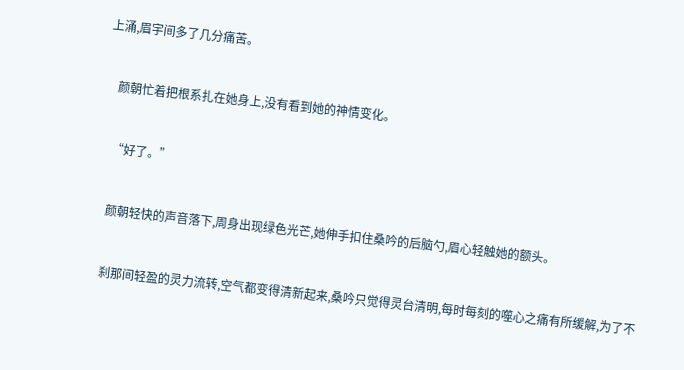上涌,眉宇间多了几分痛苦。


    颜朝忙着把根系扎在她身上,没有看到她的神情变化。


    “好了。”


    颜朝轻快的声音落下,周身出现绿色光芒,她伸手扣住桑吟的后脑勺,眉心轻触她的额头。


    刹那间轻盈的灵力流转,空气都变得清新起来,桑吟只觉得灵台清明,每时每刻的噬心之痛有所缓解,为了不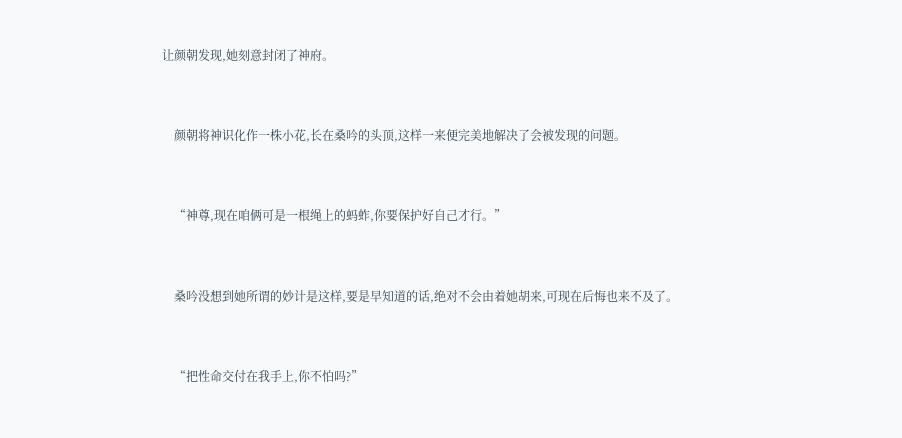让颜朝发现,她刻意封闭了神府。


    颜朝将神识化作一株小花,长在桑吟的头顶,这样一来便完美地解决了会被发现的问题。


    “神尊,现在咱俩可是一根绳上的蚂蚱,你要保护好自己才行。”


    桑吟没想到她所谓的妙计是这样,要是早知道的话,绝对不会由着她胡来,可现在后悔也来不及了。


    “把性命交付在我手上,你不怕吗?”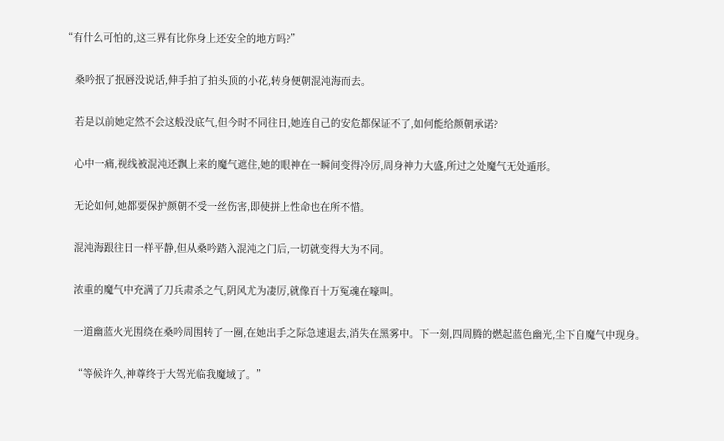“有什么可怕的,这三界有比你身上还安全的地方吗?”


    桑吟抿了抿唇没说话,伸手拍了拍头顶的小花,转身便朝混沌海而去。


    若是以前她定然不会这般没底气,但今时不同往日,她连自己的安危都保证不了,如何能给颜朝承诺?


    心中一痛,视线被混沌还飘上来的魔气遮住,她的眼神在一瞬间变得冷厉,周身神力大盛,所过之处魔气无处遁形。


    无论如何,她都要保护颜朝不受一丝伤害,即使拼上性命也在所不惜。


    混沌海跟往日一样平静,但从桑吟踏入混沌之门后,一切就变得大为不同。


    浓重的魔气中充满了刀兵肃杀之气,阴风尤为凄厉,就像百十万冤魂在嚎叫。


    一道幽蓝火光围绕在桑吟周围转了一圈,在她出手之际急速退去,消失在黑雾中。下一刻,四周腾的燃起蓝色幽光,尘下自魔气中现身。


    “等候许久,神尊终于大驾光临我魔域了。”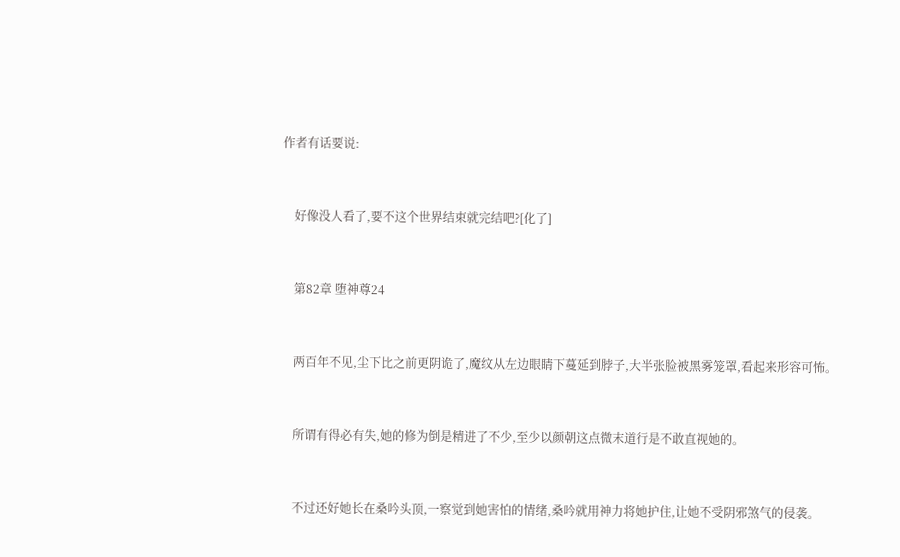作者有话要说:


    好像没人看了,要不这个世界结束就完结吧?[化了]


    第82章 堕神尊24


    两百年不见,尘下比之前更阴诡了,魔纹从左边眼睛下蔓延到脖子,大半张脸被黑雾笼罩,看起来形容可怖。


    所谓有得必有失,她的修为倒是精进了不少,至少以颜朝这点微末道行是不敢直视她的。


    不过还好她长在桑吟头顶,一察觉到她害怕的情绪,桑吟就用神力将她护住,让她不受阴邪煞气的侵袭。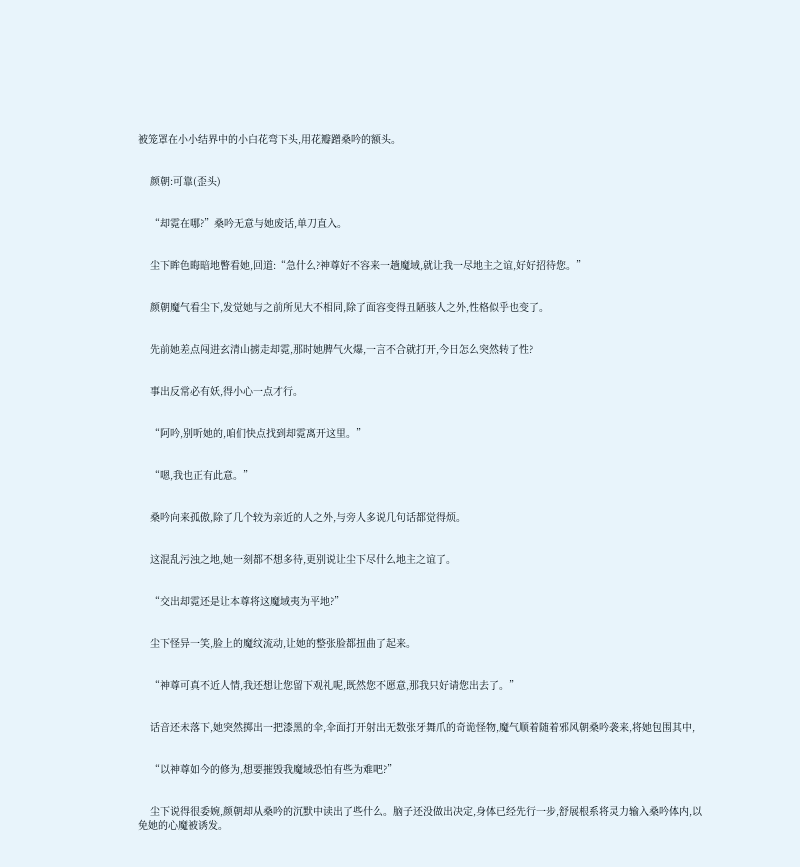被笼罩在小小结界中的小白花弯下头,用花瓣蹭桑吟的额头。


    颜朝:可靠(歪头)


    “却霓在哪?”桑吟无意与她废话,单刀直入。


    尘下眸色晦暗地瞥看她,回道:“急什么?神尊好不容来一趟魔域,就让我一尽地主之谊,好好招待您。”


    颜朝魔气看尘下,发觉她与之前所见大不相同,除了面容变得丑陋骇人之外,性格似乎也变了。


    先前她差点闯进玄清山掳走却霓,那时她脾气火爆,一言不合就打开,今日怎么突然转了性?


    事出反常必有妖,得小心一点才行。


    “阿吟,别听她的,咱们快点找到却霓离开这里。”


    “嗯,我也正有此意。”


    桑吟向来孤傲,除了几个较为亲近的人之外,与旁人多说几句话都觉得烦。


    这混乱污浊之地,她一刻都不想多待,更别说让尘下尽什么地主之谊了。


    “交出却霓还是让本尊将这魔域夷为平地?”


    尘下怪异一笑,脸上的魔纹流动,让她的整张脸都扭曲了起来。


    “神尊可真不近人情,我还想让您留下观礼呢,既然您不愿意,那我只好请您出去了。”


    话音还未落下,她突然掷出一把漆黑的伞,伞面打开射出无数张牙舞爪的奇诡怪物,魔气顺着随着邪风朝桑吟袭来,将她包围其中,


    “以神尊如今的修为,想要摧毁我魔域恐怕有些为难吧?”


    尘下说得很委婉,颜朝却从桑吟的沉默中读出了些什么。脑子还没做出决定,身体已经先行一步,舒展根系将灵力输入桑吟体内,以免她的心魔被诱发。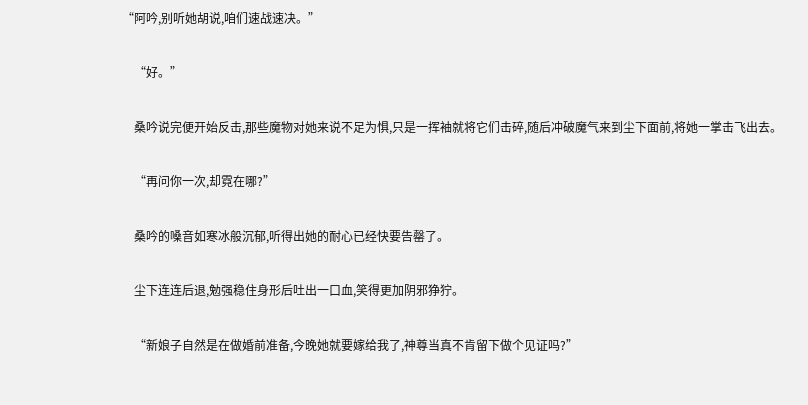“阿吟,别听她胡说,咱们速战速决。”


    “好。”


    桑吟说完便开始反击,那些魔物对她来说不足为惧,只是一挥袖就将它们击碎,随后冲破魔气来到尘下面前,将她一掌击飞出去。


    “再问你一次,却霓在哪?”


    桑吟的嗓音如寒冰般沉郁,听得出她的耐心已经快要告罄了。


    尘下连连后退,勉强稳住身形后吐出一口血,笑得更加阴邪狰狞。


    “新娘子自然是在做婚前准备,今晚她就要嫁给我了,神尊当真不肯留下做个见证吗?”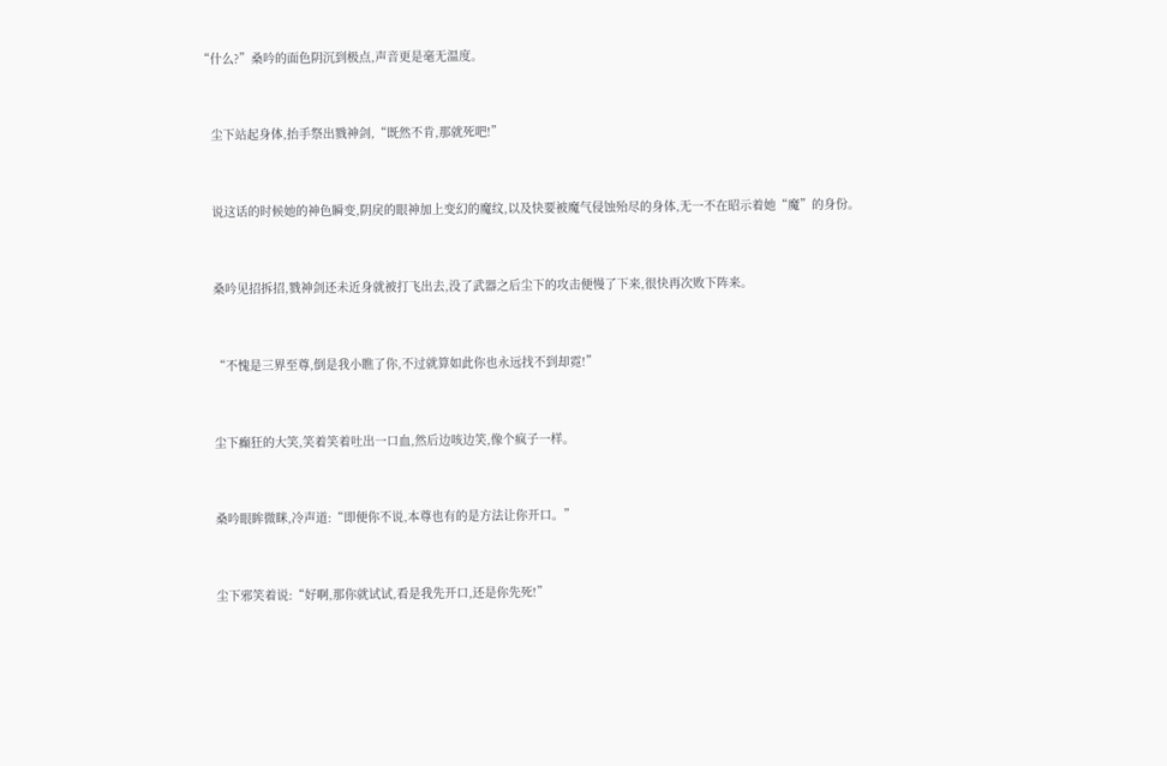“什么?”桑吟的面色阴沉到极点,声音更是毫无温度。


    尘下站起身体,抬手祭出戮神剑,“既然不肯,那就死吧!”


    说这话的时候她的神色瞬变,阴戾的眼神加上变幻的魔纹,以及快要被魔气侵蚀殆尽的身体,无一不在昭示着她“魔”的身份。


    桑吟见招拆招,戮神剑还未近身就被打飞出去,没了武器之后尘下的攻击便慢了下来,很快再次败下阵来。


    “不愧是三界至尊,倒是我小瞧了你,不过就算如此你也永远找不到却霓!”


    尘下癫狂的大笑,笑着笑着吐出一口血,然后边咳边笑,像个疯子一样。


    桑吟眼眸微眯,冷声道:“即便你不说,本尊也有的是方法让你开口。”


    尘下邪笑着说:“好啊,那你就试试,看是我先开口,还是你先死!”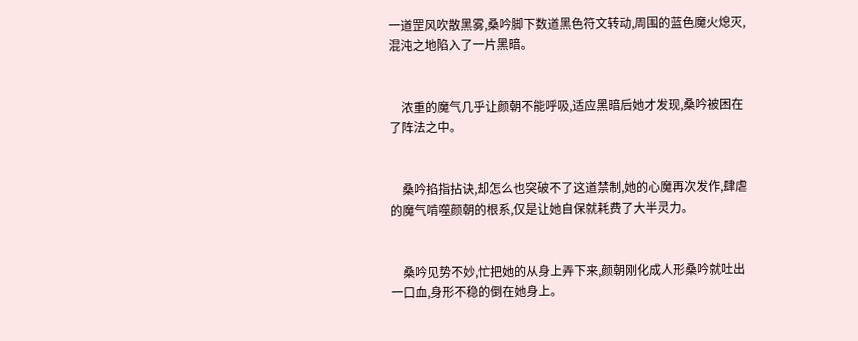一道罡风吹散黑雾,桑吟脚下数道黑色符文转动,周围的蓝色魔火熄灭,混沌之地陷入了一片黑暗。


    浓重的魔气几乎让颜朝不能呼吸,适应黑暗后她才发现,桑吟被困在了阵法之中。


    桑吟掐指拈诀,却怎么也突破不了这道禁制,她的心魔再次发作,肆虐的魔气啃噬颜朝的根系,仅是让她自保就耗费了大半灵力。


    桑吟见势不妙,忙把她的从身上弄下来,颜朝刚化成人形桑吟就吐出一口血,身形不稳的倒在她身上。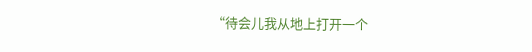“待会儿我从地上打开一个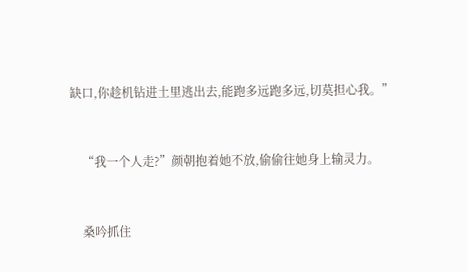缺口,你趁机钻进土里逃出去,能跑多远跑多远,切莫担心我。”


    “我一个人走?”颜朝抱着她不放,偷偷往她身上输灵力。


    桑吟抓住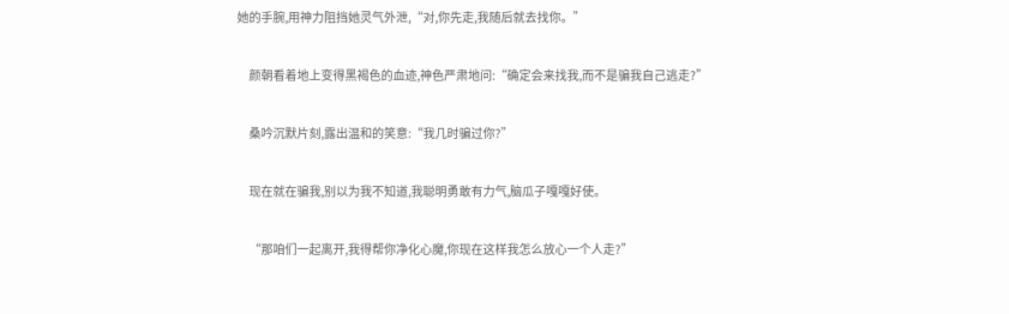她的手腕,用神力阻挡她灵气外泄,“对,你先走,我随后就去找你。”


    颜朝看着地上变得黑褐色的血迹,神色严肃地问:“确定会来找我,而不是骗我自己逃走?”


    桑吟沉默片刻,露出温和的笑意:“我几时骗过你?”


    现在就在骗我,别以为我不知道,我聪明勇敢有力气,脑瓜子嘎嘎好使。


    “那咱们一起离开,我得帮你净化心魔,你现在这样我怎么放心一个人走?”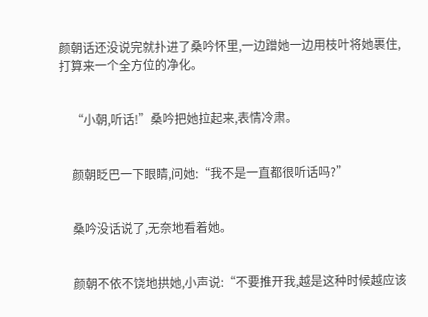颜朝话还没说完就扑进了桑吟怀里,一边蹭她一边用枝叶将她裹住,打算来一个全方位的净化。


    “小朝,听话!”桑吟把她拉起来,表情冷肃。


    颜朝眨巴一下眼睛,问她:“我不是一直都很听话吗?”


    桑吟没话说了,无奈地看着她。


    颜朝不依不饶地拱她,小声说:“不要推开我,越是这种时候越应该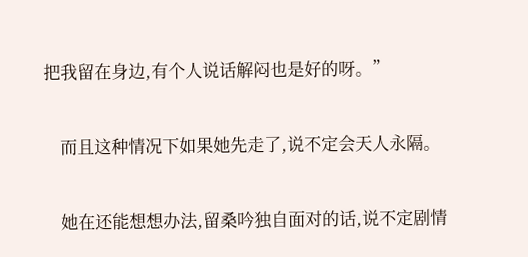把我留在身边,有个人说话解闷也是好的呀。”


    而且这种情况下如果她先走了,说不定会天人永隔。


    她在还能想想办法,留桑吟独自面对的话,说不定剧情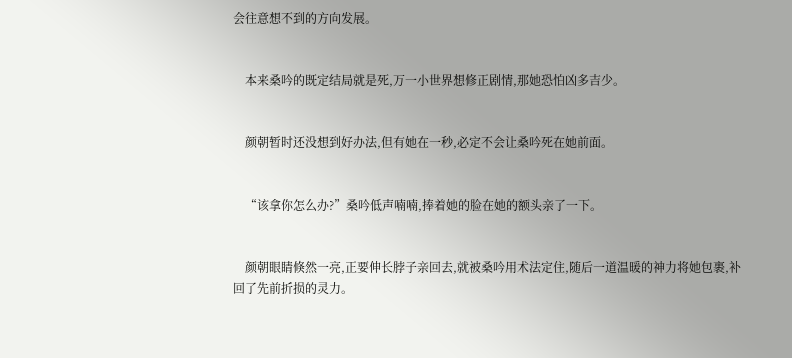会往意想不到的方向发展。


    本来桑吟的既定结局就是死,万一小世界想修正剧情,那她恐怕凶多吉少。


    颜朝暂时还没想到好办法,但有她在一秒,必定不会让桑吟死在她前面。


    “该拿你怎么办?”桑吟低声喃喃,捧着她的脸在她的额头亲了一下。


    颜朝眼睛倏然一亮,正要伸长脖子亲回去,就被桑吟用术法定住,随后一道温暖的神力将她包裹,补回了先前折损的灵力。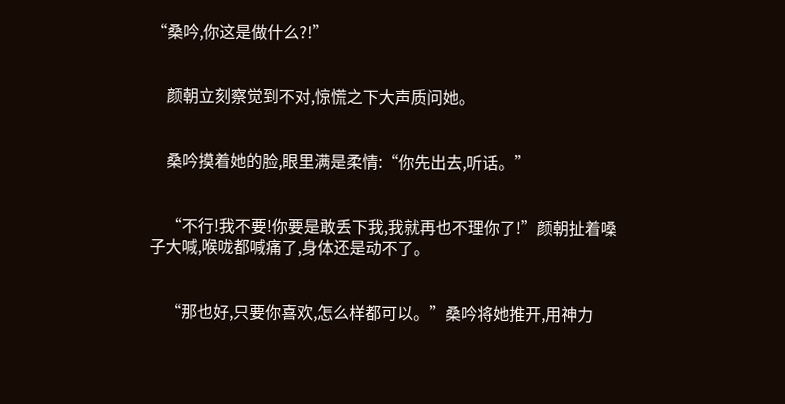“桑吟,你这是做什么?!”


    颜朝立刻察觉到不对,惊慌之下大声质问她。


    桑吟摸着她的脸,眼里满是柔情:“你先出去,听话。”


    “不行!我不要!你要是敢丢下我,我就再也不理你了!”颜朝扯着嗓子大喊,喉咙都喊痛了,身体还是动不了。


    “那也好,只要你喜欢,怎么样都可以。”桑吟将她推开,用神力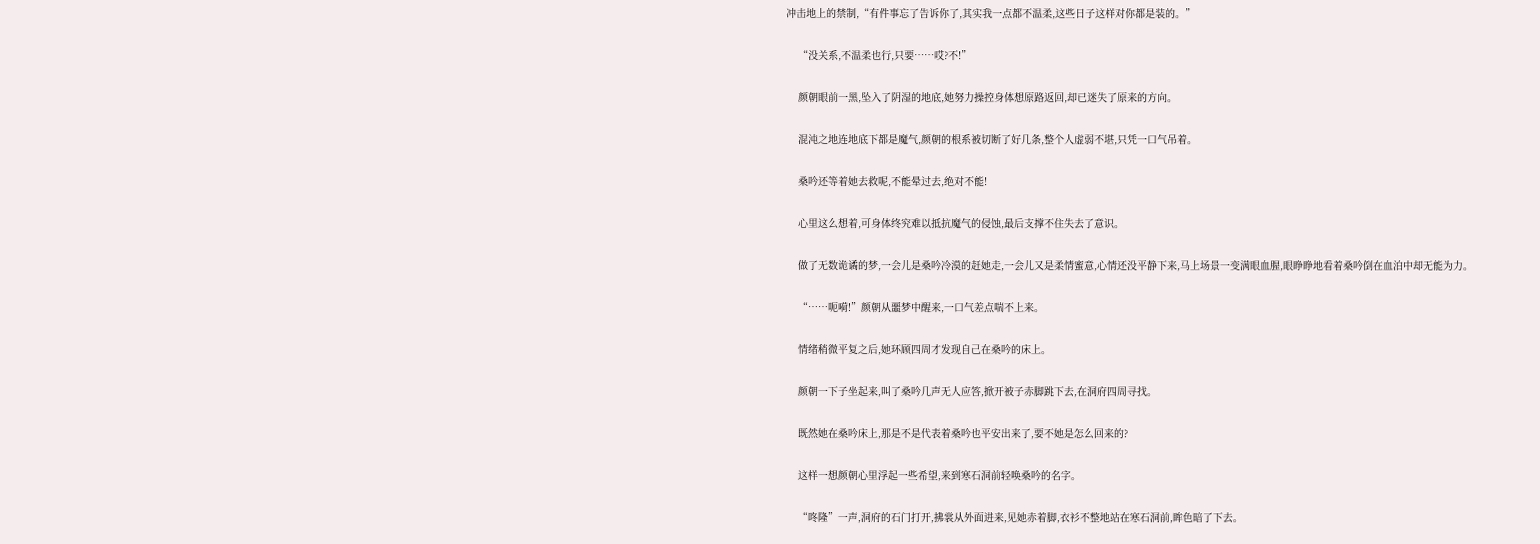冲击地上的禁制,“有件事忘了告诉你了,其实我一点都不温柔,这些日子这样对你都是装的。”


    “没关系,不温柔也行,只要……哎?不!”


    颜朝眼前一黑,坠入了阴湿的地底,她努力操控身体想原路返回,却已迷失了原来的方向。


    混沌之地连地底下都是魔气,颜朝的根系被切断了好几条,整个人虚弱不堪,只凭一口气吊着。


    桑吟还等着她去救呢,不能晕过去,绝对不能!


    心里这么想着,可身体终究难以抵抗魔气的侵蚀,最后支撑不住失去了意识。


    做了无数诡谲的梦,一会儿是桑吟冷漠的赶她走,一会儿又是柔情蜜意,心情还没平静下来,马上场景一变满眼血腥,眼睁睁地看着桑吟倒在血泊中却无能为力。


    “……呃嗬!”颜朝从噩梦中醒来,一口气差点喘不上来。


    情绪稍微平复之后,她环顾四周才发现自己在桑吟的床上。


    颜朝一下子坐起来,叫了桑吟几声无人应答,掀开被子赤脚跳下去,在洞府四周寻找。


    既然她在桑吟床上,那是不是代表着桑吟也平安出来了,要不她是怎么回来的?


    这样一想颜朝心里浮起一些希望,来到寒石洞前轻唤桑吟的名字。


    “咚隆”一声,洞府的石门打开,拂裳从外面进来,见她赤着脚,衣衫不整地站在寒石洞前,眸色暗了下去。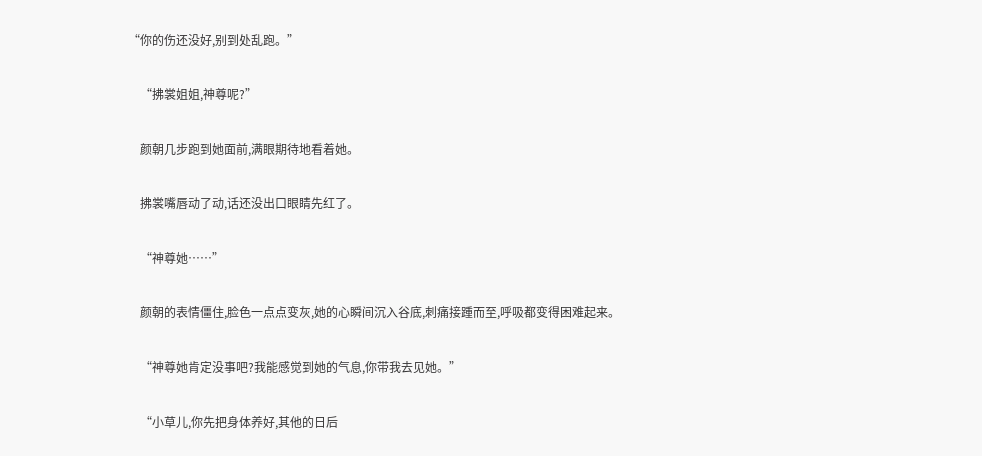“你的伤还没好,别到处乱跑。”


    “拂裳姐姐,神尊呢?”


    颜朝几步跑到她面前,满眼期待地看着她。


    拂裳嘴唇动了动,话还没出口眼睛先红了。


    “神尊她……”


    颜朝的表情僵住,脸色一点点变灰,她的心瞬间沉入谷底,刺痛接踵而至,呼吸都变得困难起来。


    “神尊她肯定没事吧?我能感觉到她的气息,你带我去见她。”


    “小草儿,你先把身体养好,其他的日后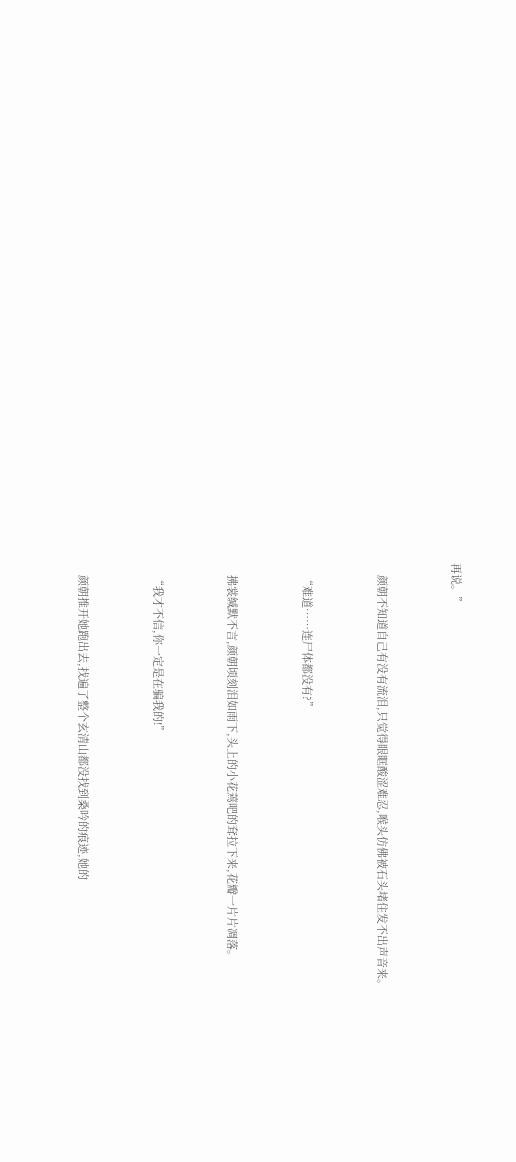再说。”


    颜朝不知道自己有没有流泪,只觉得眼眶酸涩难忍,喉头仿佛被石头堵住发不出声音来。


    “难道……连尸体都没有?”


    拂裳缄默不言,颜朝顷刻泪如雨下,头上的小花蔫吧的耷拉下来,花瓣一片片凋落。


    “我才不信,你一定是在骗我的!”


    颜朝推开她跑出去,找遍了整个玄清山都没找到桑吟的痕迹,她的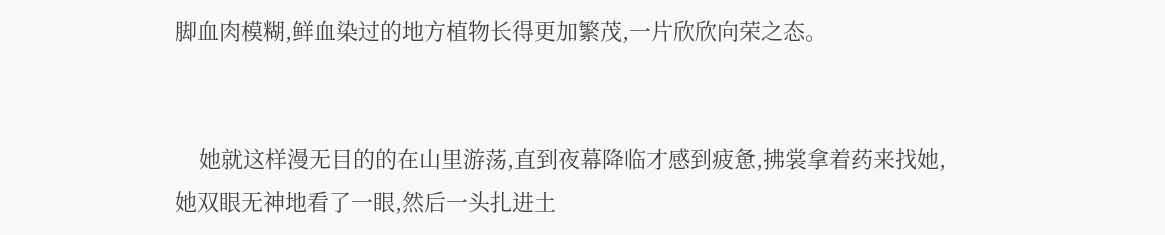脚血肉模糊,鲜血染过的地方植物长得更加繁茂,一片欣欣向荣之态。


    她就这样漫无目的的在山里游荡,直到夜幕降临才感到疲惫,拂裳拿着药来找她,她双眼无神地看了一眼,然后一头扎进土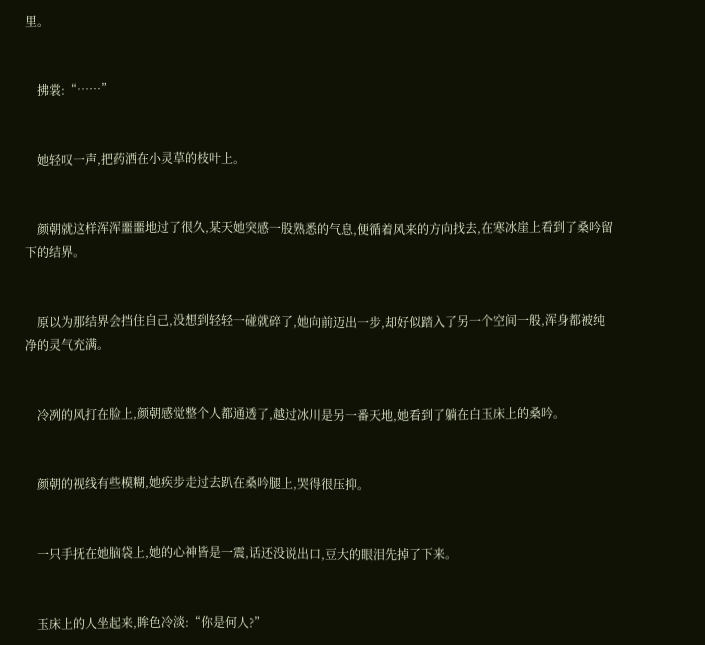里。


    拂裳:“……”


    她轻叹一声,把药洒在小灵草的枝叶上。


    颜朝就这样浑浑噩噩地过了很久,某天她突感一股熟悉的气息,便循着风来的方向找去,在寒冰崖上看到了桑吟留下的结界。


    原以为那结界会挡住自己,没想到轻轻一碰就碎了,她向前迈出一步,却好似踏入了另一个空间一般,浑身都被纯净的灵气充满。


    冷冽的风打在脸上,颜朝感觉整个人都通透了,越过冰川是另一番天地,她看到了躺在白玉床上的桑吟。


    颜朝的视线有些模糊,她疾步走过去趴在桑吟腿上,哭得很压抑。


    一只手抚在她脑袋上,她的心神皆是一震,话还没说出口,豆大的眼泪先掉了下来。


    玉床上的人坐起来,眸色冷淡:“你是何人?”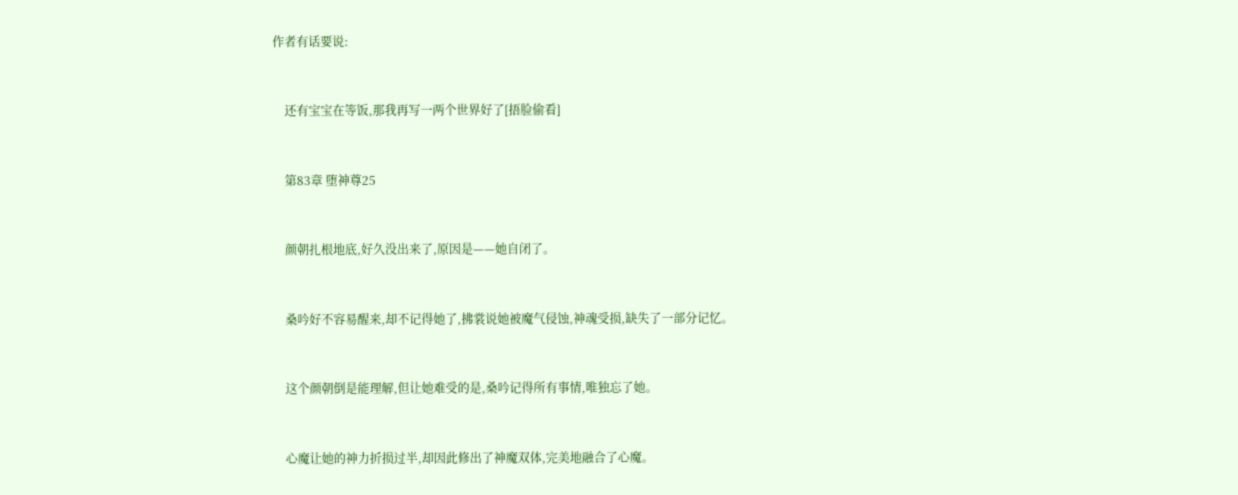作者有话要说:


    还有宝宝在等饭,那我再写一两个世界好了[捂脸偷看]


    第83章 堕神尊25


    颜朝扎根地底,好久没出来了,原因是——她自闭了。


    桑吟好不容易醒来,却不记得她了,拂裳说她被魔气侵蚀,神魂受损,缺失了一部分记忆。


    这个颜朝倒是能理解,但让她难受的是,桑吟记得所有事情,唯独忘了她。


    心魔让她的神力折损过半,却因此修出了神魔双体,完美地融合了心魔。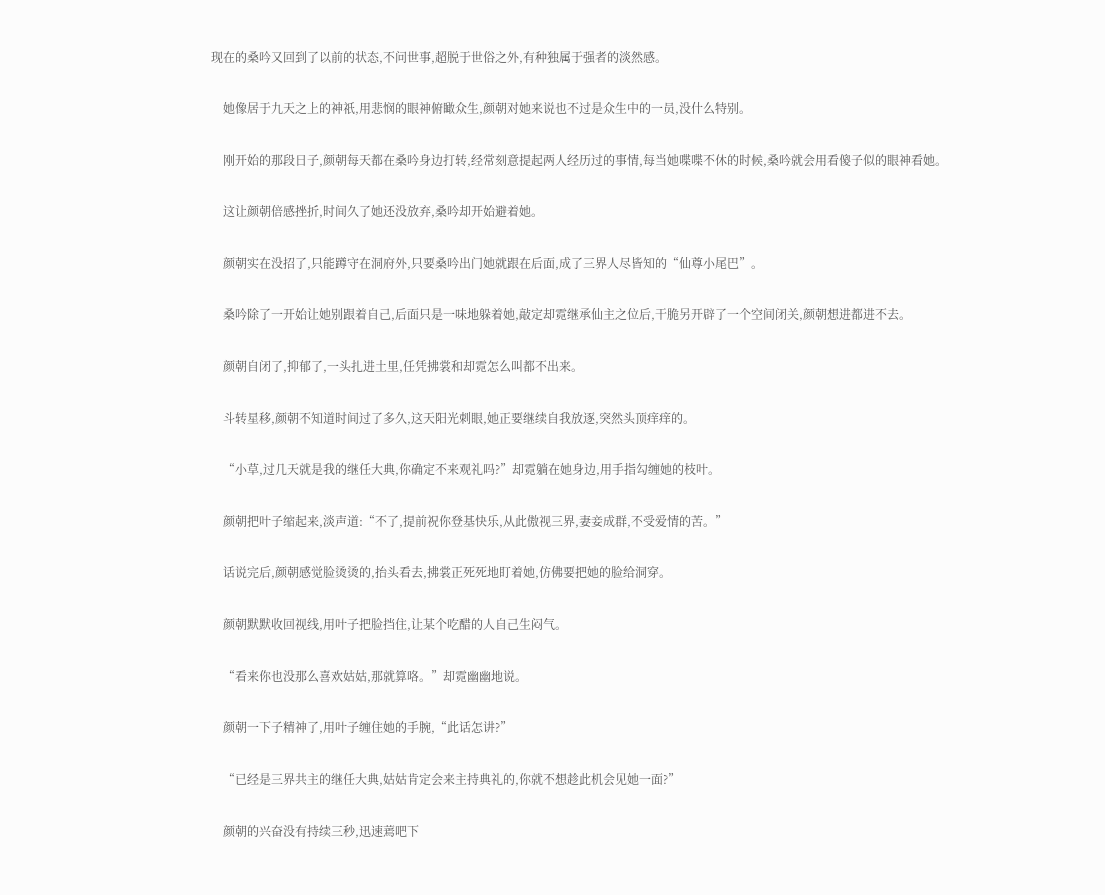现在的桑吟又回到了以前的状态,不问世事,超脱于世俗之外,有种独属于强者的淡然感。


    她像居于九天之上的神祇,用悲悯的眼神俯瞰众生,颜朝对她来说也不过是众生中的一员,没什么特别。


    刚开始的那段日子,颜朝每天都在桑吟身边打转,经常刻意提起两人经历过的事情,每当她喋喋不休的时候,桑吟就会用看傻子似的眼神看她。


    这让颜朝倍感挫折,时间久了她还没放弃,桑吟却开始避着她。


    颜朝实在没招了,只能蹲守在洞府外,只要桑吟出门她就跟在后面,成了三界人尽皆知的“仙尊小尾巴”。


    桑吟除了一开始让她别跟着自己,后面只是一味地躲着她,敲定却霓继承仙主之位后,干脆另开辟了一个空间闭关,颜朝想进都进不去。


    颜朝自闭了,抑郁了,一头扎进土里,任凭拂裳和却霓怎么叫都不出来。


    斗转星移,颜朝不知道时间过了多久,这天阳光刺眼,她正要继续自我放逐,突然头顶痒痒的。


    “小草,过几天就是我的继任大典,你确定不来观礼吗?”却霓躺在她身边,用手指勾缠她的枝叶。


    颜朝把叶子缩起来,淡声道:“不了,提前祝你登基快乐,从此傲视三界,妻妾成群,不受爱情的苦。”


    话说完后,颜朝感觉脸烫烫的,抬头看去,拂裳正死死地盯着她,仿佛要把她的脸给洞穿。


    颜朝默默收回视线,用叶子把脸挡住,让某个吃醋的人自己生闷气。


    “看来你也没那么喜欢姑姑,那就算咯。”却霓幽幽地说。


    颜朝一下子精神了,用叶子缠住她的手腕,“此话怎讲?”


    “已经是三界共主的继任大典,姑姑肯定会来主持典礼的,你就不想趁此机会见她一面?”


    颜朝的兴奋没有持续三秒,迅速蔫吧下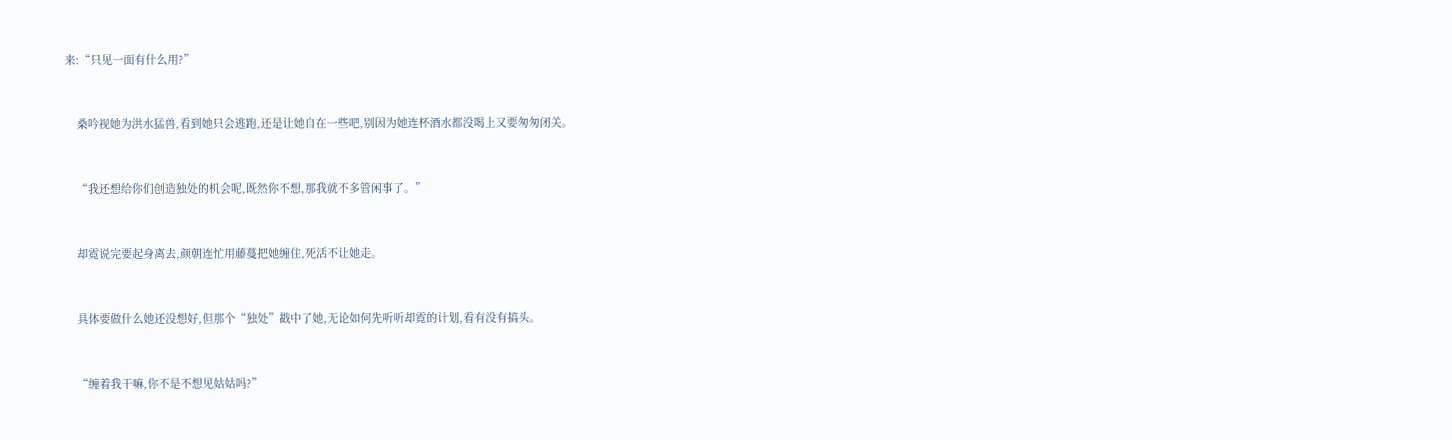来:“只见一面有什么用?”


    桑吟视她为洪水猛兽,看到她只会逃跑,还是让她自在一些吧,别因为她连杯酒水都没喝上又要匆匆闭关。


    “我还想给你们创造独处的机会呢,既然你不想,那我就不多管闲事了。”


    却霓说完要起身离去,颜朝连忙用藤蔓把她缠住,死活不让她走。


    具体要做什么她还没想好,但那个“独处”戳中了她,无论如何先听听却霓的计划,看有没有搞头。


    “缠着我干嘛,你不是不想见姑姑吗?”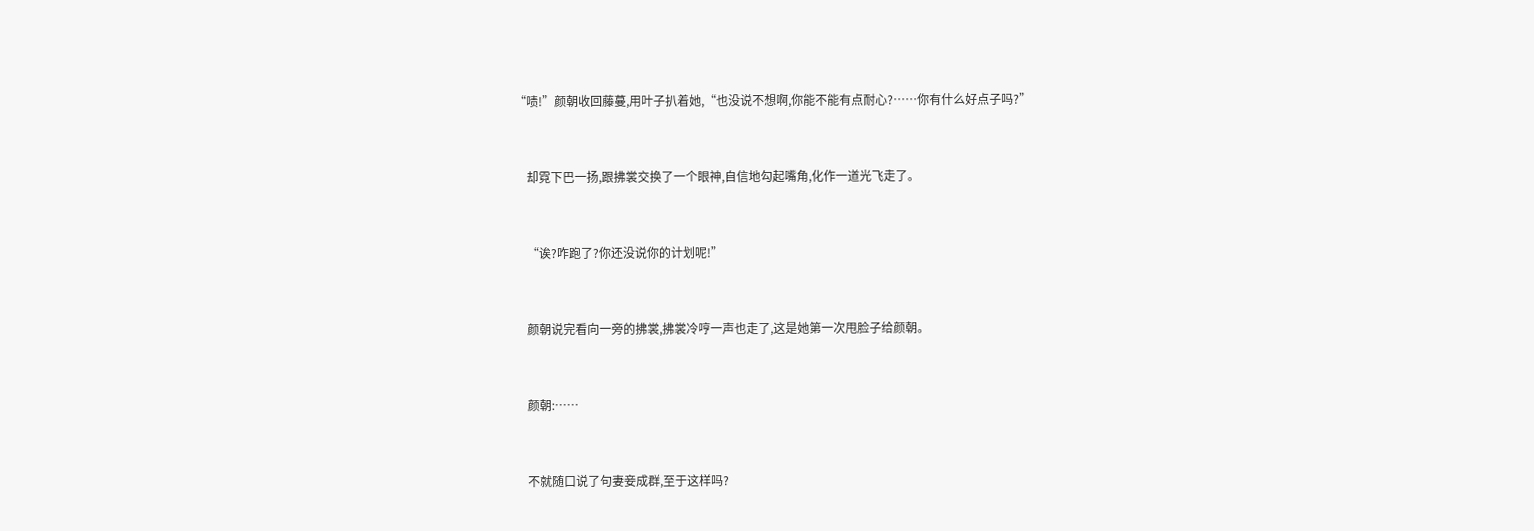“啧!”颜朝收回藤蔓,用叶子扒着她,“也没说不想啊,你能不能有点耐心?……你有什么好点子吗?”


    却霓下巴一扬,跟拂裳交换了一个眼神,自信地勾起嘴角,化作一道光飞走了。


    “诶?咋跑了?你还没说你的计划呢!”


    颜朝说完看向一旁的拂裳,拂裳冷哼一声也走了,这是她第一次甩脸子给颜朝。


    颜朝:……


    不就随口说了句妻妾成群,至于这样吗?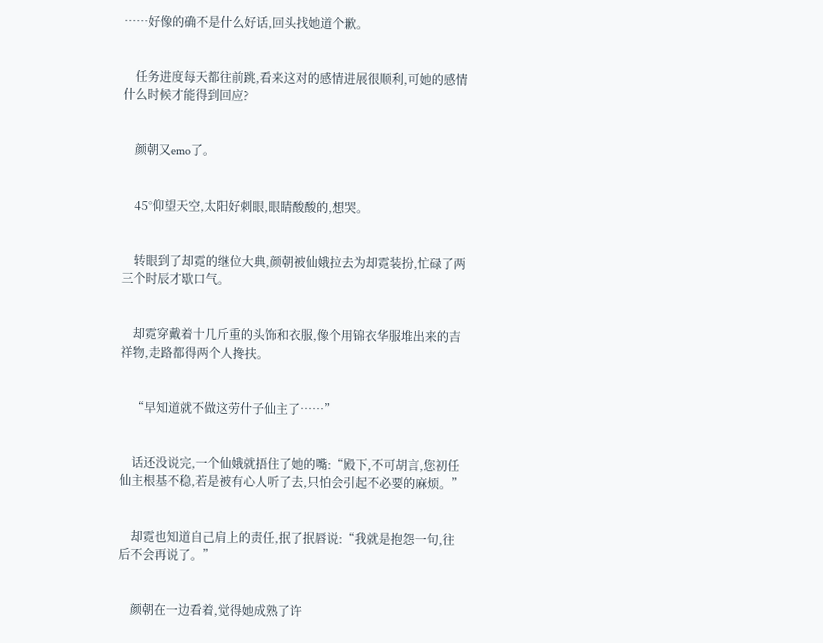……好像的确不是什么好话,回头找她道个歉。


    任务进度每天都往前跳,看来这对的感情进展很顺利,可她的感情什么时候才能得到回应?


    颜朝又emo了。


    45°仰望天空,太阳好刺眼,眼睛酸酸的,想哭。


    转眼到了却霓的继位大典,颜朝被仙娥拉去为却霓装扮,忙碌了两三个时辰才歇口气。


    却霓穿戴着十几斤重的头饰和衣服,像个用锦衣华服堆出来的吉祥物,走路都得两个人搀扶。


    “早知道就不做这劳什子仙主了……”


    话还没说完,一个仙娥就捂住了她的嘴:“殿下,不可胡言,您初任仙主根基不稳,若是被有心人听了去,只怕会引起不必要的麻烦。”


    却霓也知道自己肩上的责任,抿了抿唇说:“我就是抱怨一句,往后不会再说了。”


    颜朝在一边看着,觉得她成熟了许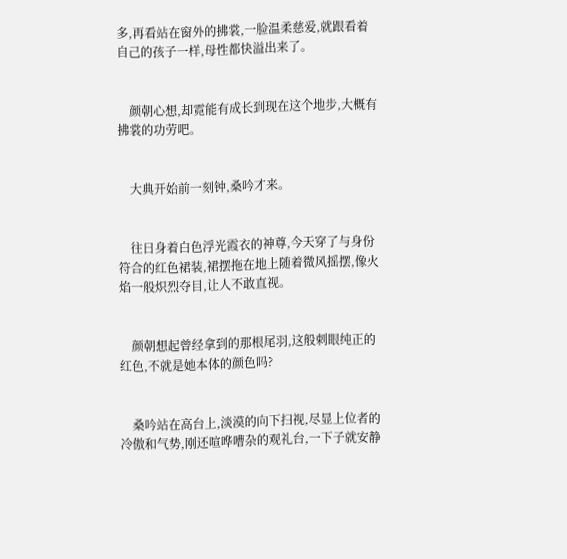多,再看站在窗外的拂裳,一脸温柔慈爱,就跟看着自己的孩子一样,母性都快溢出来了。


    颜朝心想,却霓能有成长到现在这个地步,大概有拂裳的功劳吧。


    大典开始前一刻钟,桑吟才来。


    往日身着白色浮光霞衣的神尊,今天穿了与身份符合的红色裙装,裙摆拖在地上随着微风摇摆,像火焰一般炽烈夺目,让人不敢直视。


    颜朝想起曾经拿到的那根尾羽,这般刺眼纯正的红色,不就是她本体的颜色吗?


    桑吟站在高台上,淡漠的向下扫视,尽显上位者的冷傲和气势,刚还喧哗嘈杂的观礼台,一下子就安静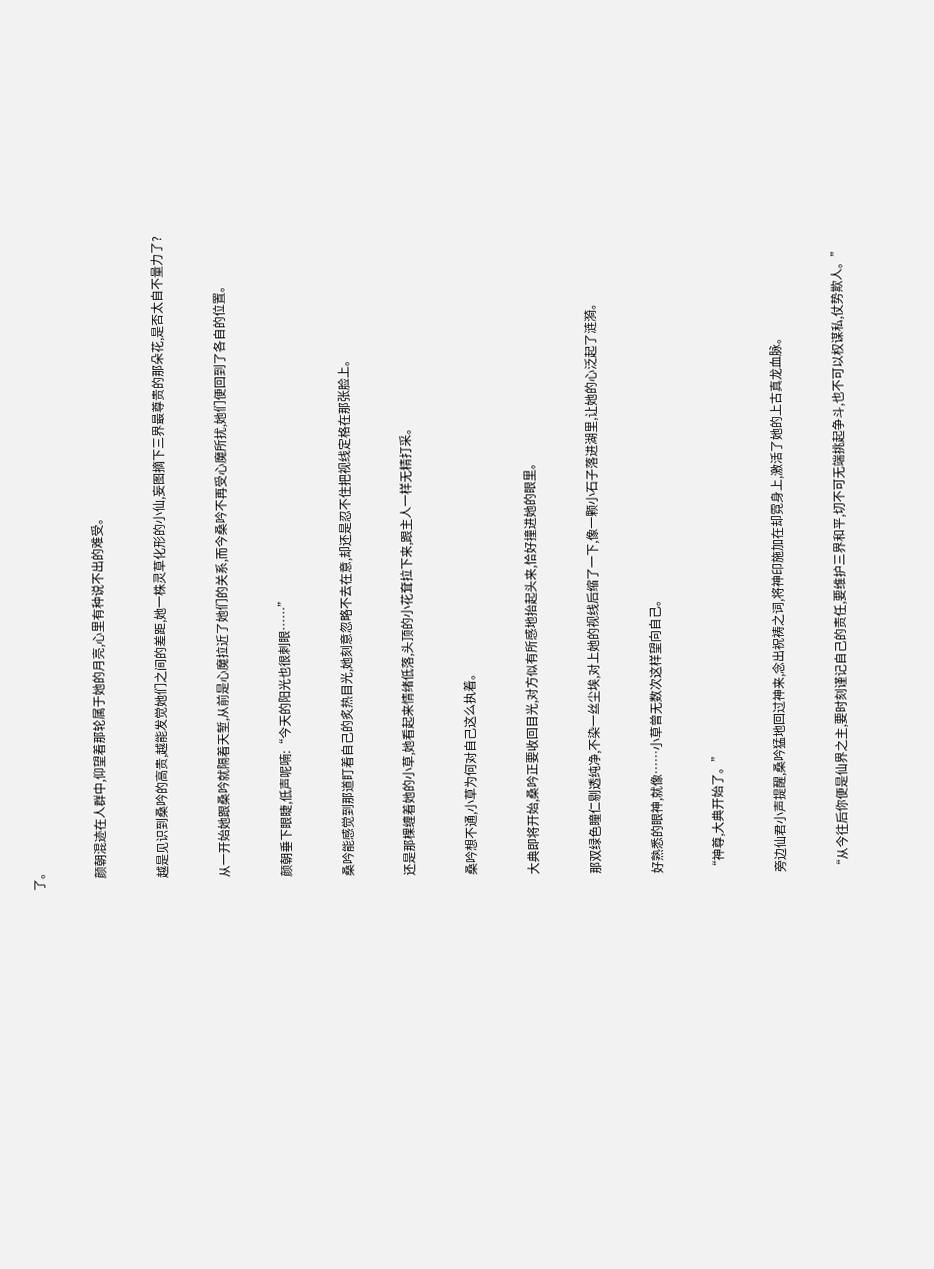了。


    颜朝混迹在人群中,仰望着那轮属于她的月亮,心里有种说不出的难受。


    越是见识到桑吟的高贵,越能发觉她们之间的差距,她一株灵草化形的小仙,妄图摘下三界最尊贵的那朵花,是否太自不量力了?


    从一开始她跟桑吟就隔着天堑,从前是心魔拉近了她们的关系,而今桑吟不再受心魔所扰,她们便回到了各自的位置。


    颜朝垂下眼睫,低声呢喃:“今天的阳光也很刺眼……”


    桑吟能感觉到那道盯着自己的炙热目光,她刻意忽略不去在意,却还是忍不住把视线定格在那张脸上。


    还是那棵缠着她的小草,她看起来情绪低落,头顶的小花耷拉下来,跟主人一样无精打采。


    桑吟想不通,小草为何对自己这么执着。


    大典即将开始,桑吟正要收回目光,对方似有所感地抬起头来,恰好撞进她的眼里。


    那双绿色瞳仁剔透纯净,不染一丝尘埃,对上她的视线后缩了一下,像一颗小石子落进湖里,让她的心泛起了涟漪。


    好熟悉的眼神,就像……小草曾无数次这样望向自己。


    “神尊,大典开始了。”


    旁边仙君小声提醒,桑吟猛地回过神来,念出祝祷之词,将神印施加在却霓身上,激活了她的上古真龙血脉。


    “从今往后你便是仙界之主,要时刻谨记自己的责任,要维护三界和平,切不可无端挑起争斗,也不可以权谋私,仗势欺人。”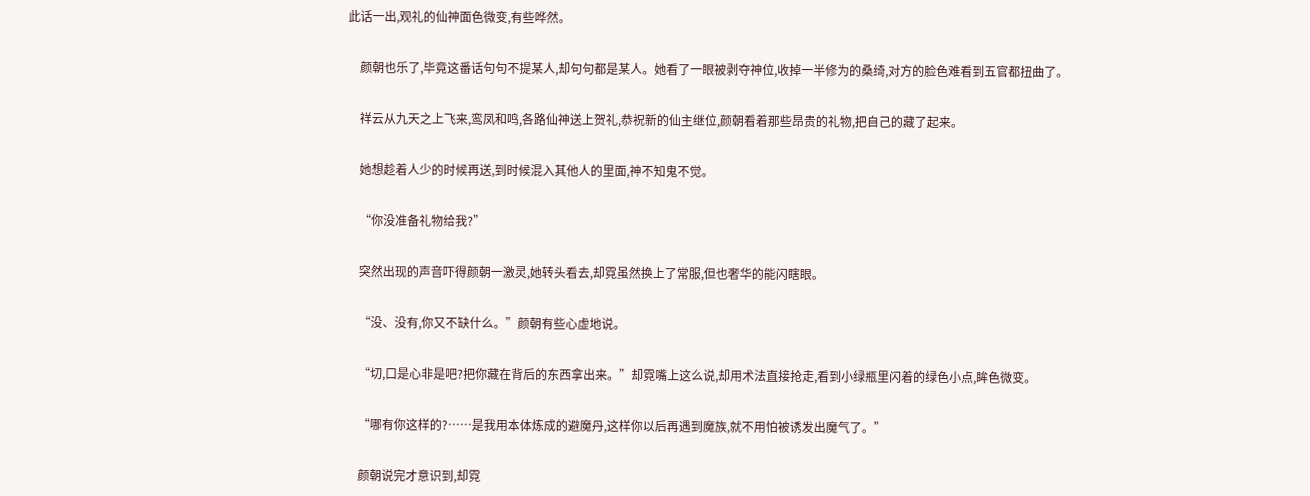此话一出,观礼的仙神面色微变,有些哗然。


    颜朝也乐了,毕竟这番话句句不提某人,却句句都是某人。她看了一眼被剥夺神位,收掉一半修为的桑绮,对方的脸色难看到五官都扭曲了。


    祥云从九天之上飞来,鸾凤和鸣,各路仙神送上贺礼,恭祝新的仙主继位,颜朝看着那些昂贵的礼物,把自己的藏了起来。


    她想趁着人少的时候再送,到时候混入其他人的里面,神不知鬼不觉。


    “你没准备礼物给我?”


    突然出现的声音吓得颜朝一激灵,她转头看去,却霓虽然换上了常服,但也奢华的能闪瞎眼。


    “没、没有,你又不缺什么。”颜朝有些心虚地说。


    “切,口是心非是吧?把你藏在背后的东西拿出来。”却霓嘴上这么说,却用术法直接抢走,看到小绿瓶里闪着的绿色小点,眸色微变。


    “哪有你这样的?……是我用本体炼成的避魔丹,这样你以后再遇到魔族,就不用怕被诱发出魔气了。”


    颜朝说完才意识到,却霓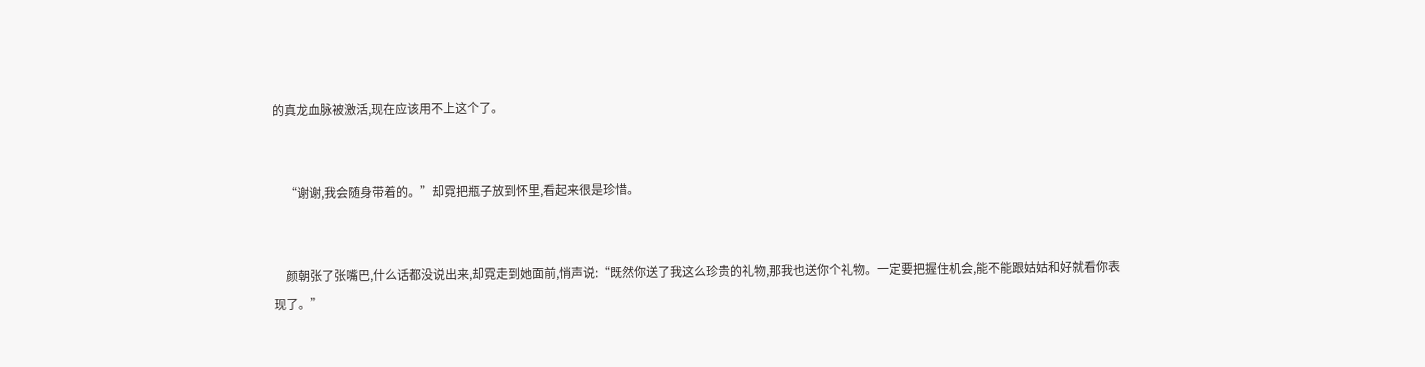的真龙血脉被激活,现在应该用不上这个了。


    “谢谢,我会随身带着的。”却霓把瓶子放到怀里,看起来很是珍惜。


    颜朝张了张嘴巴,什么话都没说出来,却霓走到她面前,悄声说:“既然你送了我这么珍贵的礼物,那我也送你个礼物。一定要把握住机会,能不能跟姑姑和好就看你表现了。”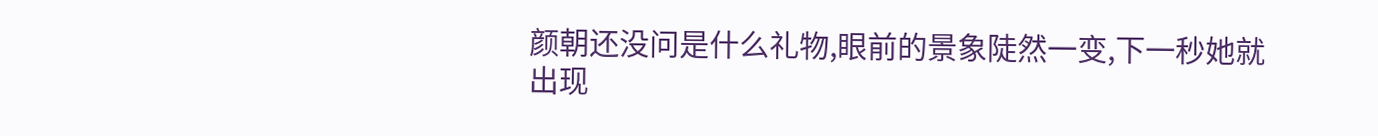颜朝还没问是什么礼物,眼前的景象陡然一变,下一秒她就出现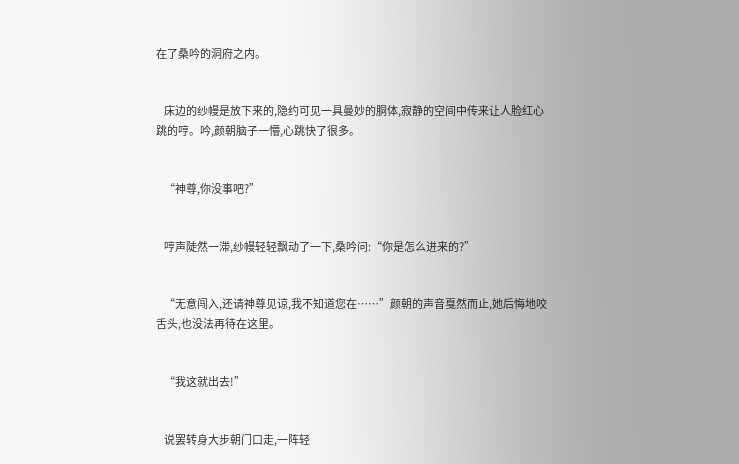在了桑吟的洞府之内。


    床边的纱幔是放下来的,隐约可见一具曼妙的胴体,寂静的空间中传来让人脸红心跳的哼。吟,颜朝脑子一懵,心跳快了很多。


    “神尊,你没事吧?”


    哼声陡然一滞,纱幔轻轻飘动了一下,桑吟问:“你是怎么进来的?”


    “无意闯入,还请神尊见谅,我不知道您在……”颜朝的声音戛然而止,她后悔地咬舌头,也没法再待在这里。


    “我这就出去!”


    说罢转身大步朝门口走,一阵轻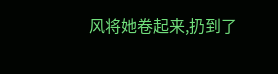风将她卷起来,扔到了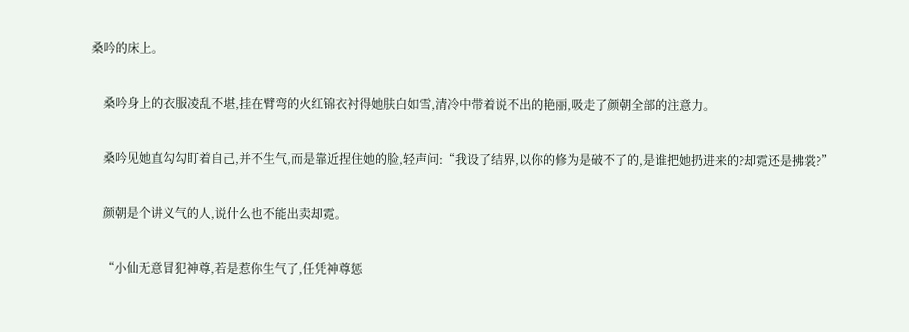桑吟的床上。


    桑吟身上的衣服凌乱不堪,挂在臂弯的火红锦衣衬得她肤白如雪,清冷中带着说不出的艳丽,吸走了颜朝全部的注意力。


    桑吟见她直勾勾盯着自己,并不生气,而是靠近捏住她的脸,轻声问:“我设了结界,以你的修为是破不了的,是谁把她扔进来的?却霓还是拂裳?”


    颜朝是个讲义气的人,说什么也不能出卖却霓。


    “小仙无意冒犯神尊,若是惹你生气了,任凭神尊惩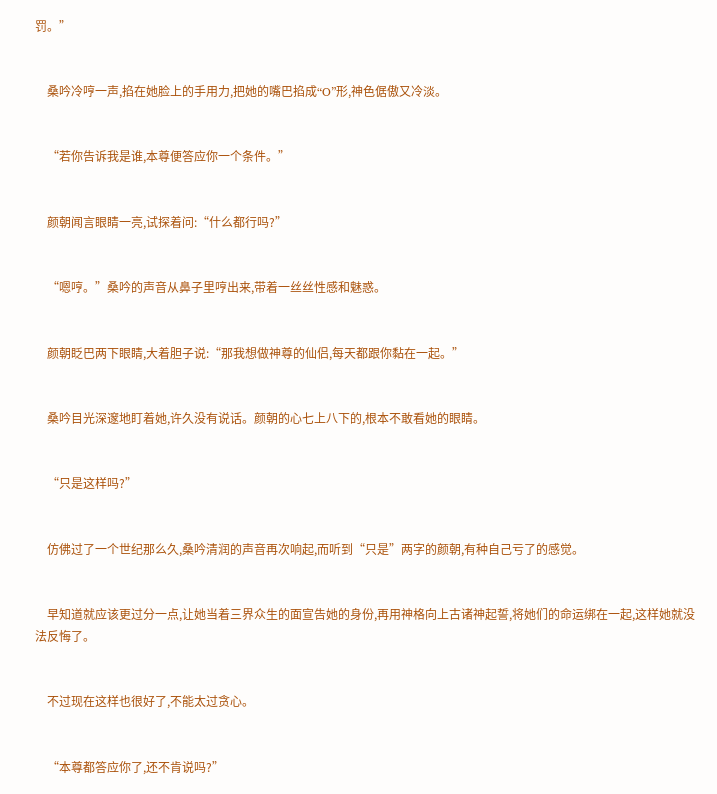罚。”


    桑吟冷哼一声,掐在她脸上的手用力,把她的嘴巴掐成“O”形,神色倨傲又冷淡。


    “若你告诉我是谁,本尊便答应你一个条件。”


    颜朝闻言眼睛一亮,试探着问:“什么都行吗?”


    “嗯哼。”桑吟的声音从鼻子里哼出来,带着一丝丝性感和魅惑。


    颜朝眨巴两下眼睛,大着胆子说:“那我想做神尊的仙侣,每天都跟你黏在一起。”


    桑吟目光深邃地盯着她,许久没有说话。颜朝的心七上八下的,根本不敢看她的眼睛。


    “只是这样吗?”


    仿佛过了一个世纪那么久,桑吟清润的声音再次响起,而听到“只是”两字的颜朝,有种自己亏了的感觉。


    早知道就应该更过分一点,让她当着三界众生的面宣告她的身份,再用神格向上古诸神起誓,将她们的命运绑在一起,这样她就没法反悔了。


    不过现在这样也很好了,不能太过贪心。


    “本尊都答应你了,还不肯说吗?”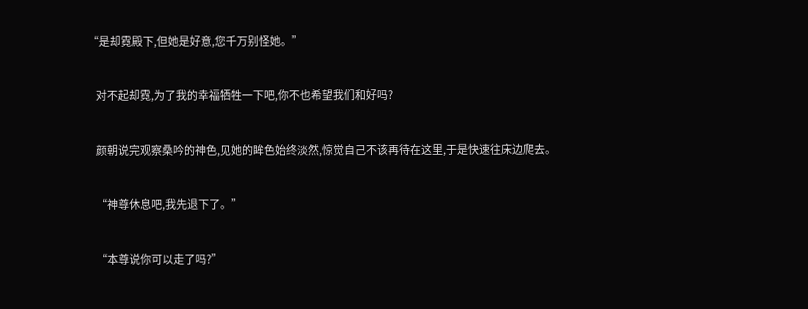“是却霓殿下,但她是好意,您千万别怪她。”


    对不起却霓,为了我的幸福牺牲一下吧,你不也希望我们和好吗?


    颜朝说完观察桑吟的神色,见她的眸色始终淡然,惊觉自己不该再待在这里,于是快速往床边爬去。


    “神尊休息吧,我先退下了。”


    “本尊说你可以走了吗?”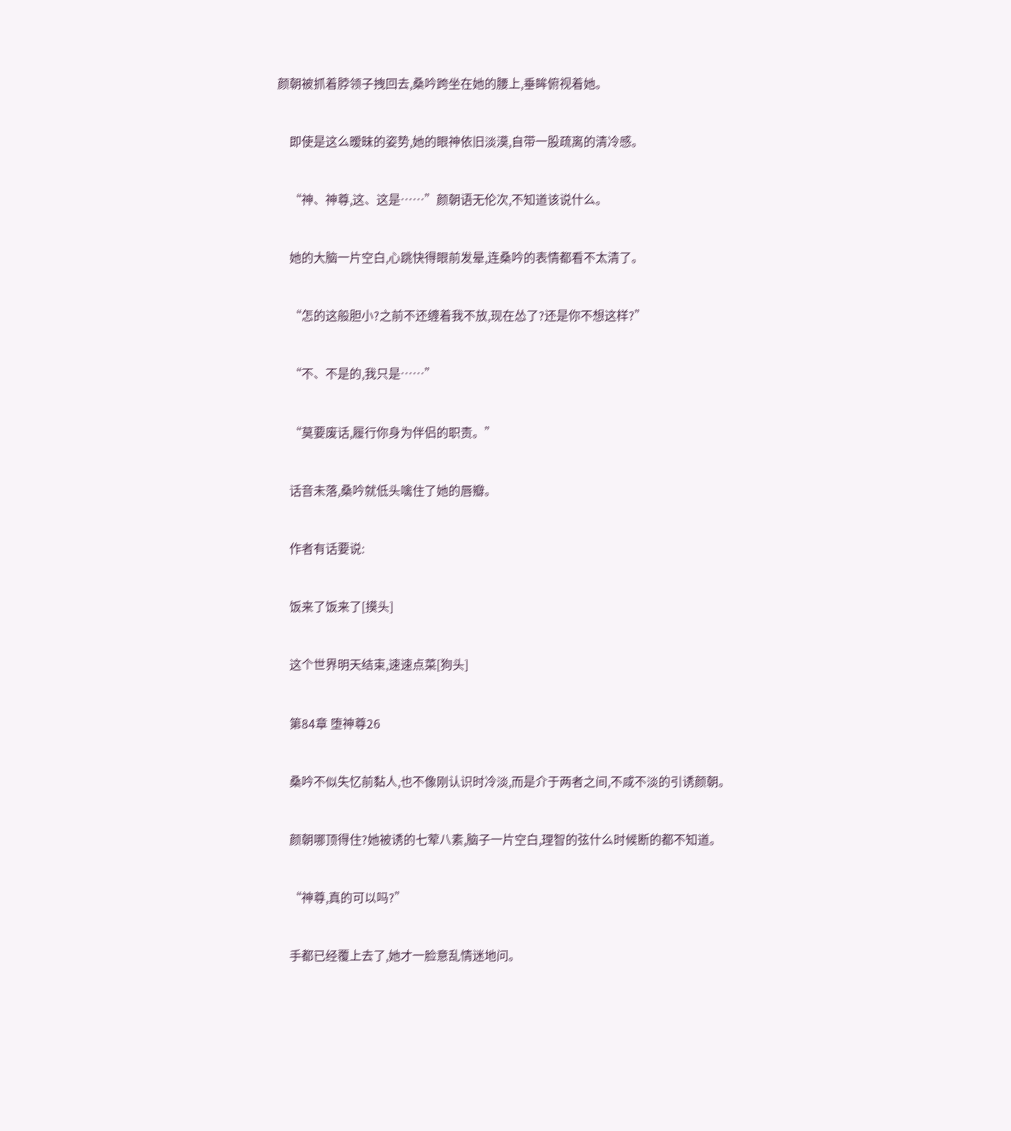颜朝被抓着脖领子拽回去,桑吟跨坐在她的腰上,垂眸俯视着她。


    即使是这么暧昧的姿势,她的眼神依旧淡漠,自带一股疏离的清冷感。


    “神、神尊,这、这是……”颜朝语无伦次,不知道该说什么。


    她的大脑一片空白,心跳快得眼前发晕,连桑吟的表情都看不太清了。


    “怎的这般胆小?之前不还缠着我不放,现在怂了?还是你不想这样?”


    “不、不是的,我只是……”


    “莫要废话,履行你身为伴侣的职责。”


    话音未落,桑吟就低头噙住了她的唇瓣。


    作者有话要说:


    饭来了饭来了[摸头]


    这个世界明天结束,速速点菜[狗头]


    第84章 堕神尊26


    桑吟不似失忆前黏人,也不像刚认识时冷淡,而是介于两者之间,不咸不淡的引诱颜朝。


    颜朝哪顶得住?她被诱的七荤八素,脑子一片空白,理智的弦什么时候断的都不知道。


    “神尊,真的可以吗?”


    手都已经覆上去了,她才一脸意乱情迷地问。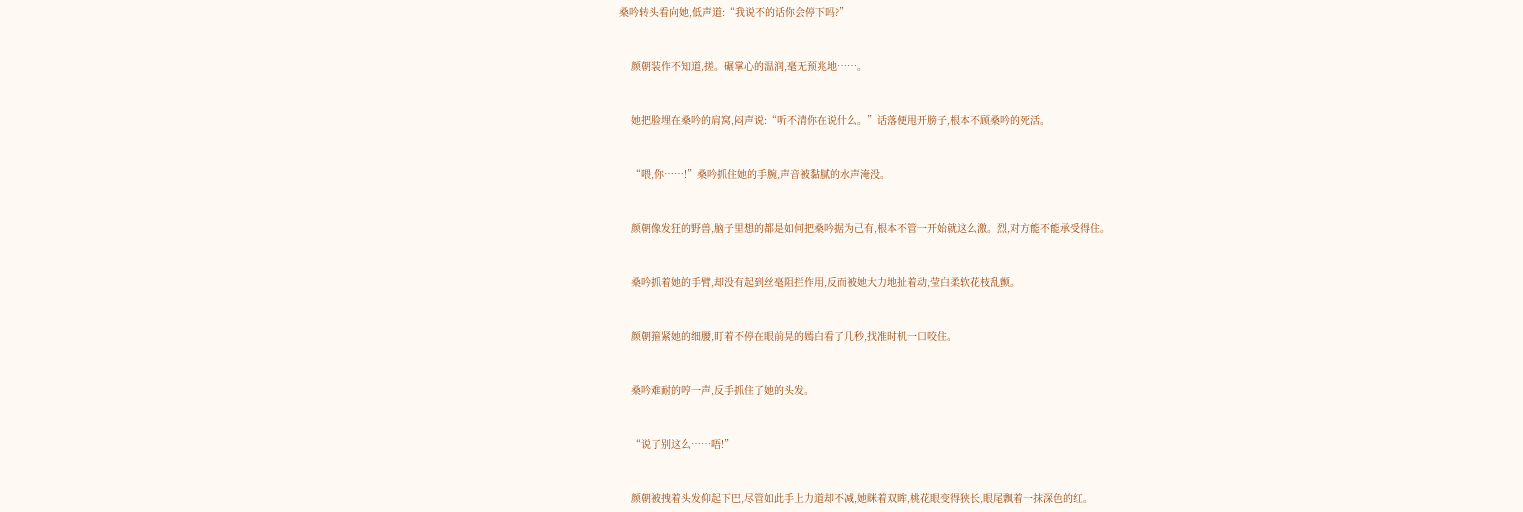桑吟转头看向她,低声道:“我说不的话你会停下吗?”


    颜朝装作不知道,搓。碾掌心的温润,毫无预兆地……。


    她把脸埋在桑吟的肩窝,闷声说:“听不清你在说什么。”话落便甩开膀子,根本不顾桑吟的死活。


    “喂,你……!”桑吟抓住她的手腕,声音被黏腻的水声淹没。


    颜朝像发狂的野兽,脑子里想的都是如何把桑吟据为己有,根本不管一开始就这么激。烈,对方能不能承受得住。


    桑吟抓着她的手臂,却没有起到丝毫阻拦作用,反而被她大力地扯着动,莹白柔软花枝乱颤。


    颜朝箍紧她的细腰,盯着不停在眼前晃的嫣白看了几秒,找准时机一口咬住。


    桑吟难耐的哼一声,反手抓住了她的头发。


    “说了别这么……唔!”


    颜朝被拽着头发仰起下巴,尽管如此手上力道却不减,她眯着双眸,桃花眼变得狭长,眼尾飘着一抹深色的红。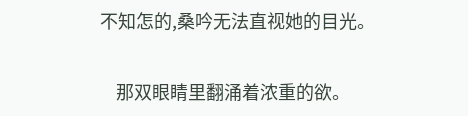不知怎的,桑吟无法直视她的目光。


    那双眼睛里翻涌着浓重的欲。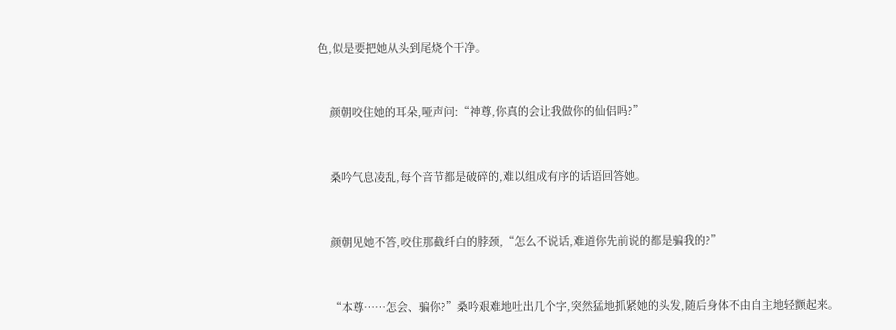色,似是要把她从头到尾烧个干净。


    颜朝咬住她的耳朵,哑声问:“神尊,你真的会让我做你的仙侣吗?”


    桑吟气息凌乱,每个音节都是破碎的,难以组成有序的话语回答她。


    颜朝见她不答,咬住那截纤白的脖颈,“怎么不说话,难道你先前说的都是骗我的?”


    “本尊……怎会、骗你?”桑吟艰难地吐出几个字,突然猛地抓紧她的头发,随后身体不由自主地轻颤起来。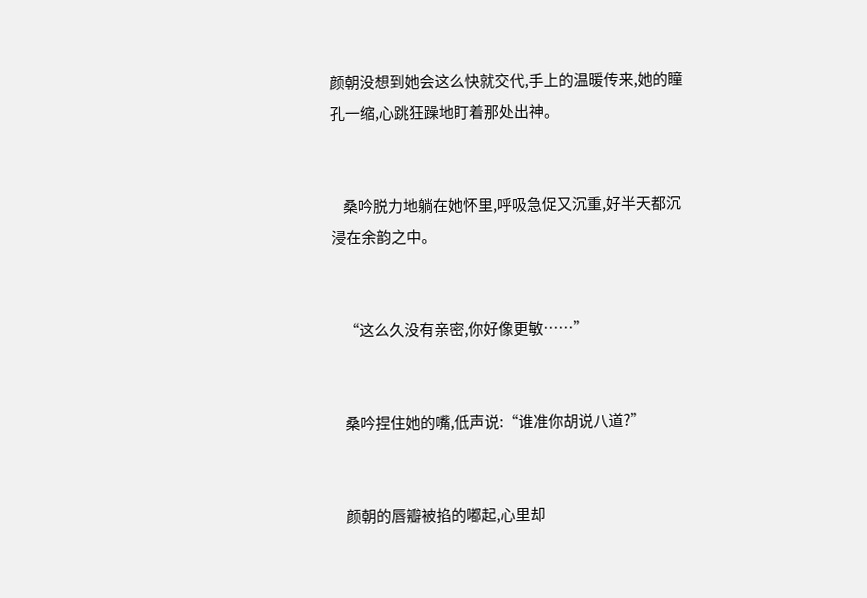颜朝没想到她会这么快就交代,手上的温暖传来,她的瞳孔一缩,心跳狂躁地盯着那处出神。


    桑吟脱力地躺在她怀里,呼吸急促又沉重,好半天都沉浸在余韵之中。


    “这么久没有亲密,你好像更敏……”


    桑吟捏住她的嘴,低声说:“谁准你胡说八道?”


    颜朝的唇瓣被掐的嘟起,心里却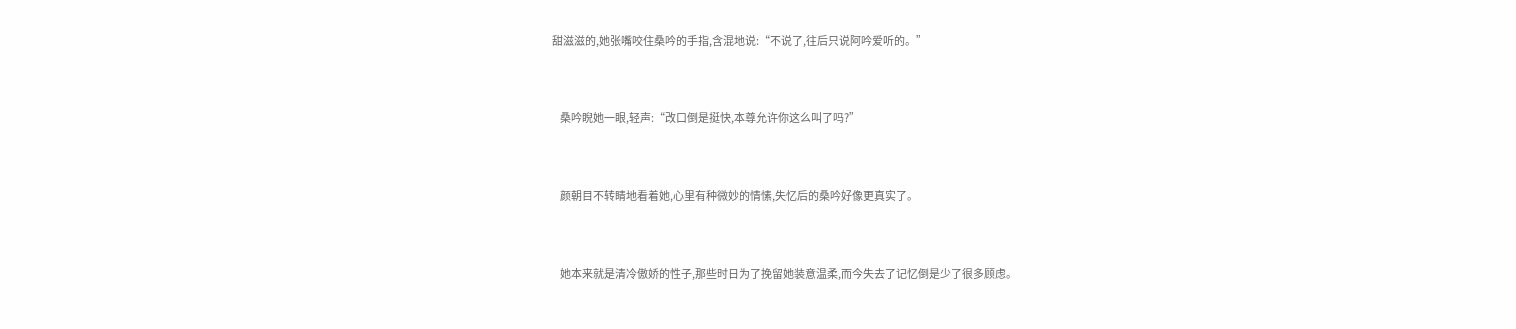甜滋滋的,她张嘴咬住桑吟的手指,含混地说:“不说了,往后只说阿吟爱听的。”


    桑吟睨她一眼,轻声:“改口倒是挺快,本尊允许你这么叫了吗?”


    颜朝目不转睛地看着她,心里有种微妙的情愫,失忆后的桑吟好像更真实了。


    她本来就是清冷傲娇的性子,那些时日为了挽留她装意温柔,而今失去了记忆倒是少了很多顾虑。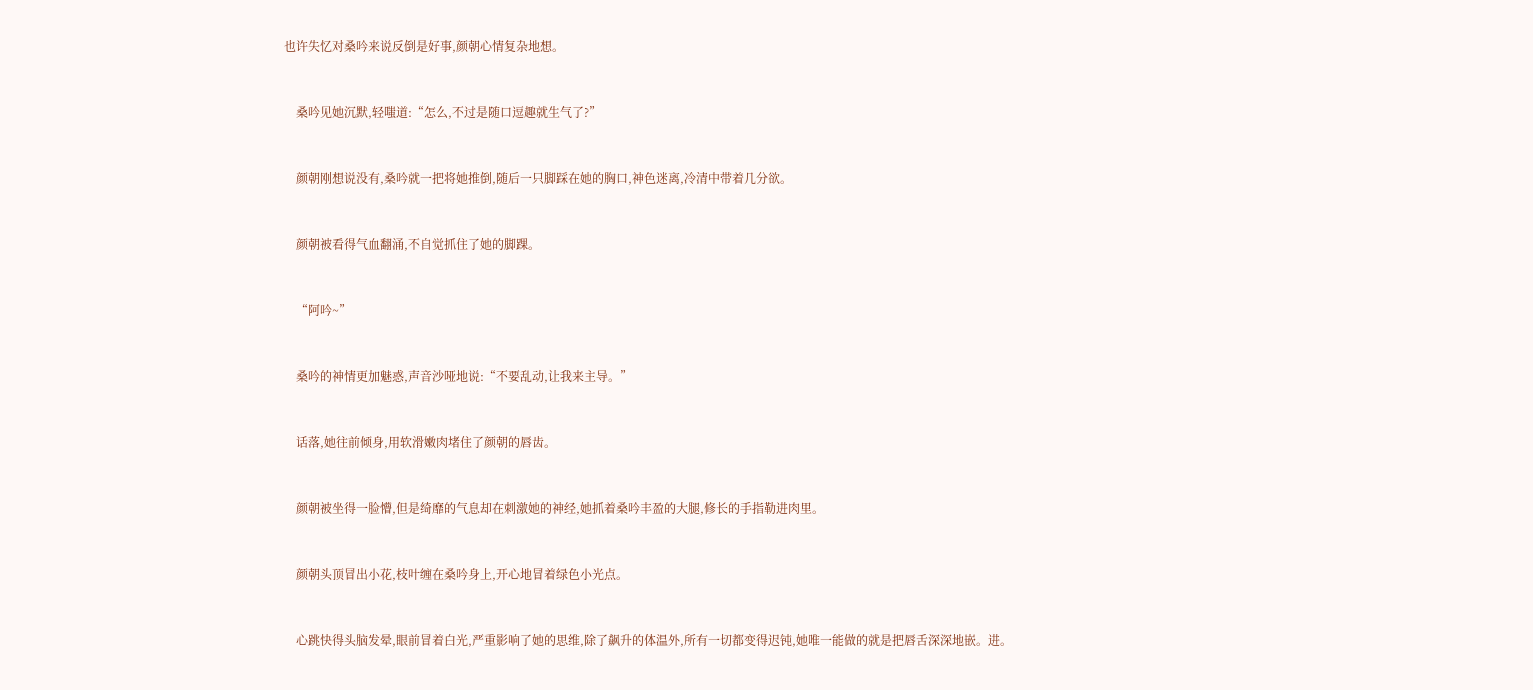也许失忆对桑吟来说反倒是好事,颜朝心情复杂地想。


    桑吟见她沉默,轻嗤道:“怎么,不过是随口逗趣就生气了?”


    颜朝刚想说没有,桑吟就一把将她推倒,随后一只脚踩在她的胸口,神色迷离,冷清中带着几分欲。


    颜朝被看得气血翻涌,不自觉抓住了她的脚踝。


    “阿吟~”


    桑吟的神情更加魅惑,声音沙哑地说:“不要乱动,让我来主导。”


    话落,她往前倾身,用软滑嫩肉堵住了颜朝的唇齿。


    颜朝被坐得一脸懵,但是绮靡的气息却在刺激她的神经,她抓着桑吟丰盈的大腿,修长的手指勒进肉里。


    颜朝头顶冒出小花,枝叶缠在桑吟身上,开心地冒着绿色小光点。


    心跳快得头脑发晕,眼前冒着白光,严重影响了她的思维,除了飙升的体温外,所有一切都变得迟钝,她唯一能做的就是把唇舌深深地嵌。进。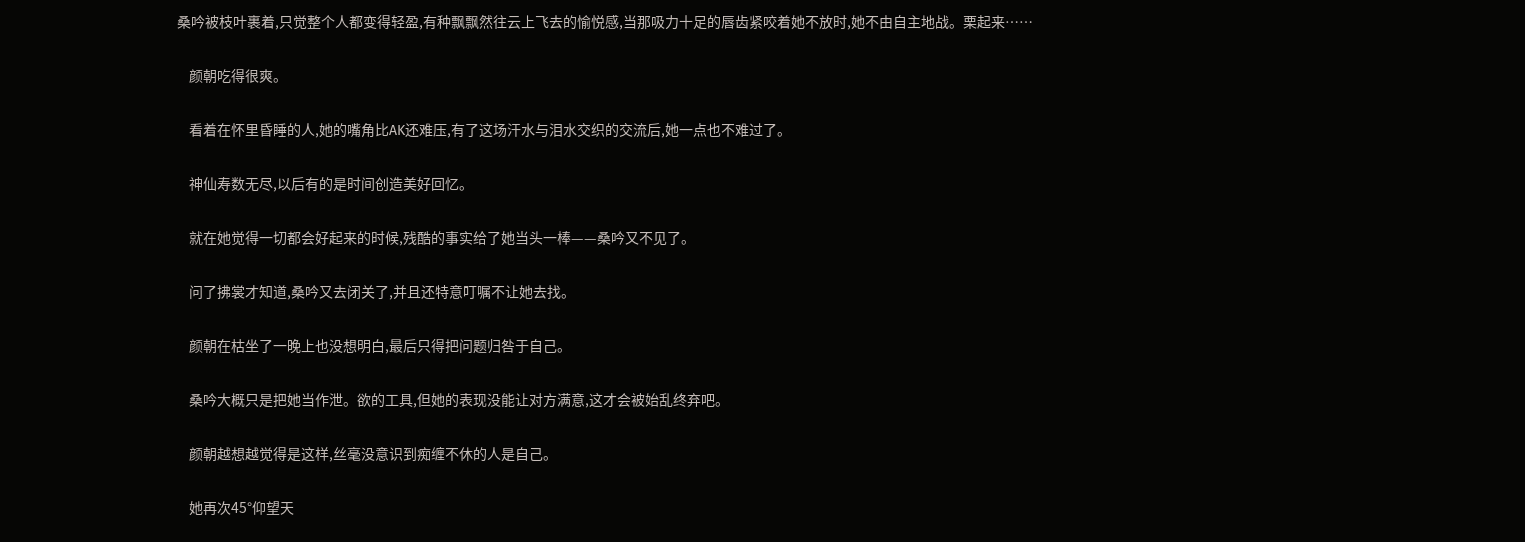桑吟被枝叶裹着,只觉整个人都变得轻盈,有种飘飘然往云上飞去的愉悦感,当那吸力十足的唇齿紧咬着她不放时,她不由自主地战。栗起来……


    颜朝吃得很爽。


    看着在怀里昏睡的人,她的嘴角比AK还难压,有了这场汗水与泪水交织的交流后,她一点也不难过了。


    神仙寿数无尽,以后有的是时间创造美好回忆。


    就在她觉得一切都会好起来的时候,残酷的事实给了她当头一棒——桑吟又不见了。


    问了拂裳才知道,桑吟又去闭关了,并且还特意叮嘱不让她去找。


    颜朝在枯坐了一晚上也没想明白,最后只得把问题归咎于自己。


    桑吟大概只是把她当作泄。欲的工具,但她的表现没能让对方满意,这才会被始乱终弃吧。


    颜朝越想越觉得是这样,丝毫没意识到痴缠不休的人是自己。


    她再次45°仰望天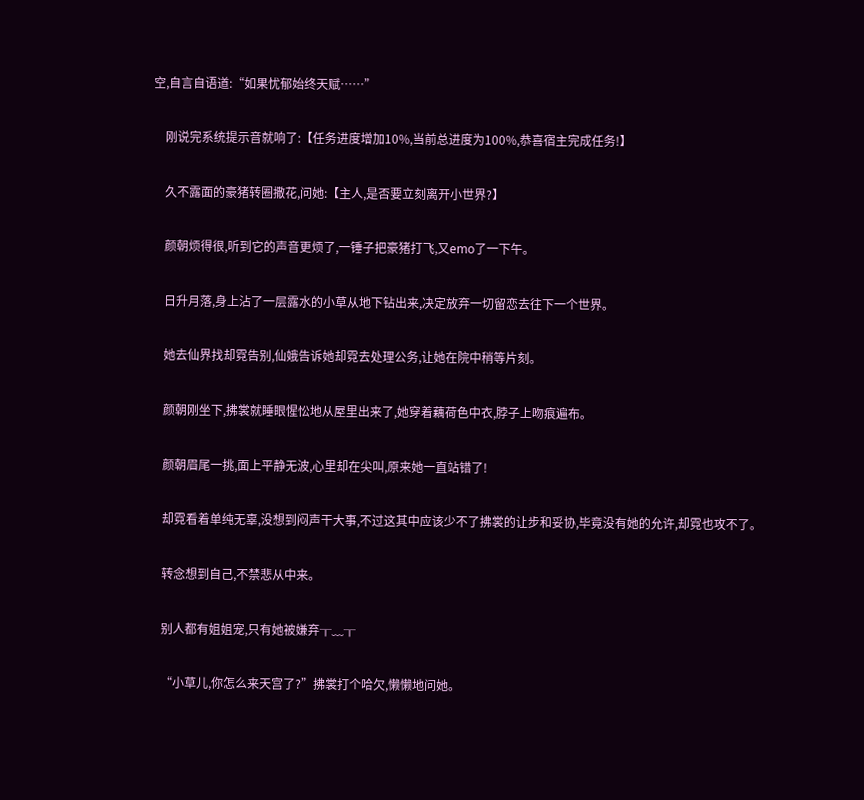空,自言自语道:“如果忧郁始终天赋……”


    刚说完系统提示音就响了:【任务进度增加10%,当前总进度为100%,恭喜宿主完成任务!】


    久不露面的豪猪转圈撒花,问她:【主人,是否要立刻离开小世界?】


    颜朝烦得很,听到它的声音更烦了,一锤子把豪猪打飞,又emo了一下午。


    日升月落,身上沾了一层露水的小草从地下钻出来,决定放弃一切留恋去往下一个世界。


    她去仙界找却霓告别,仙娥告诉她却霓去处理公务,让她在院中稍等片刻。


    颜朝刚坐下,拂裳就睡眼惺忪地从屋里出来了,她穿着藕荷色中衣,脖子上吻痕遍布。


    颜朝眉尾一挑,面上平静无波,心里却在尖叫,原来她一直站错了!


    却霓看着单纯无辜,没想到闷声干大事,不过这其中应该少不了拂裳的让步和妥协,毕竟没有她的允许,却霓也攻不了。


    转念想到自己,不禁悲从中来。


    别人都有姐姐宠,只有她被嫌弃╥﹏╥


    “小草儿,你怎么来天宫了?”拂裳打个哈欠,懒懒地问她。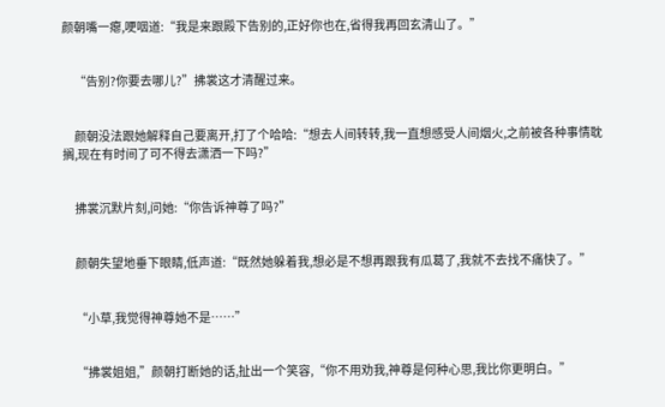颜朝嘴一瘪,哽咽道:“我是来跟殿下告别的,正好你也在,省得我再回玄清山了。”


    “告别?你要去哪儿?”拂裳这才清醒过来。


    颜朝没法跟她解释自己要离开,打了个哈哈:“想去人间转转,我一直想感受人间烟火,之前被各种事情耽搁,现在有时间了可不得去潇洒一下吗?”


    拂裳沉默片刻,问她:“你告诉神尊了吗?”


    颜朝失望地垂下眼睛,低声道:“既然她躲着我,想必是不想再跟我有瓜葛了,我就不去找不痛快了。”


    “小草,我觉得神尊她不是……”


    “拂裳姐姐,”颜朝打断她的话,扯出一个笑容,“你不用劝我,神尊是何种心思,我比你更明白。”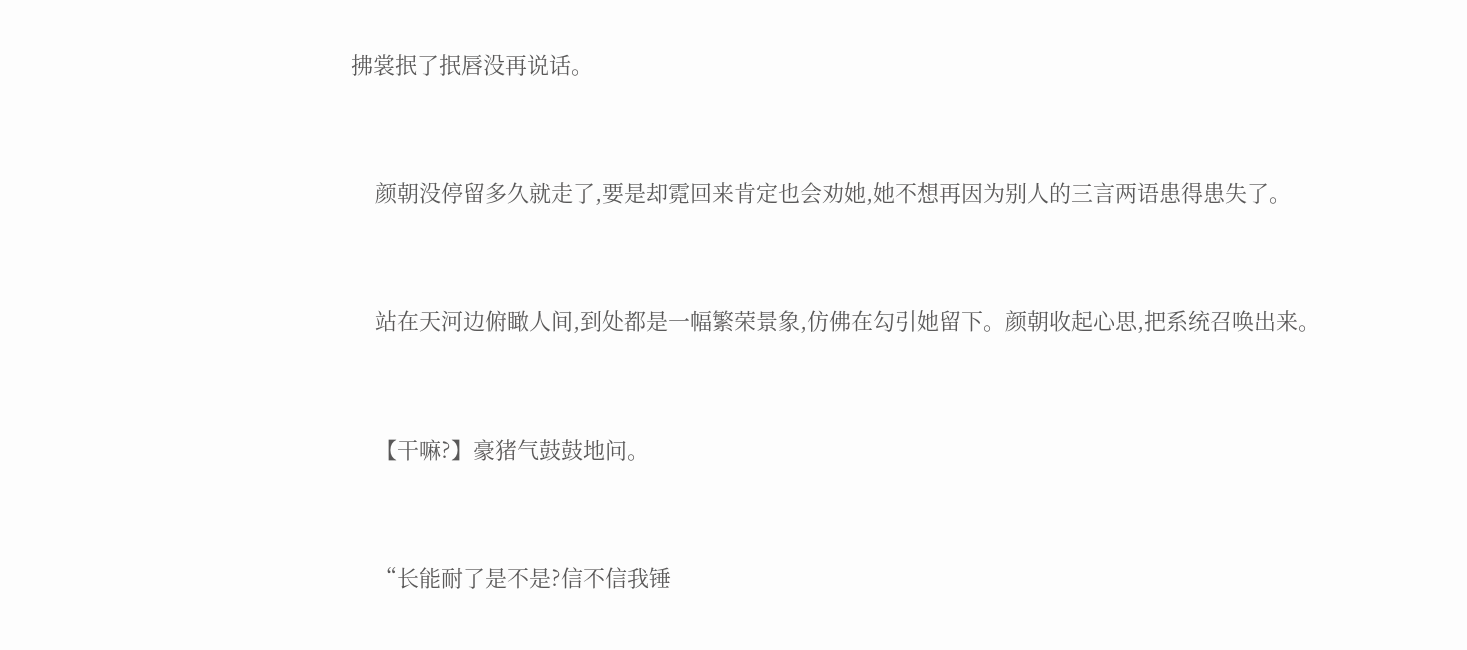拂裳抿了抿唇没再说话。


    颜朝没停留多久就走了,要是却霓回来肯定也会劝她,她不想再因为别人的三言两语患得患失了。


    站在天河边俯瞰人间,到处都是一幅繁荣景象,仿佛在勾引她留下。颜朝收起心思,把系统召唤出来。


    【干嘛?】豪猪气鼓鼓地问。


    “长能耐了是不是?信不信我锤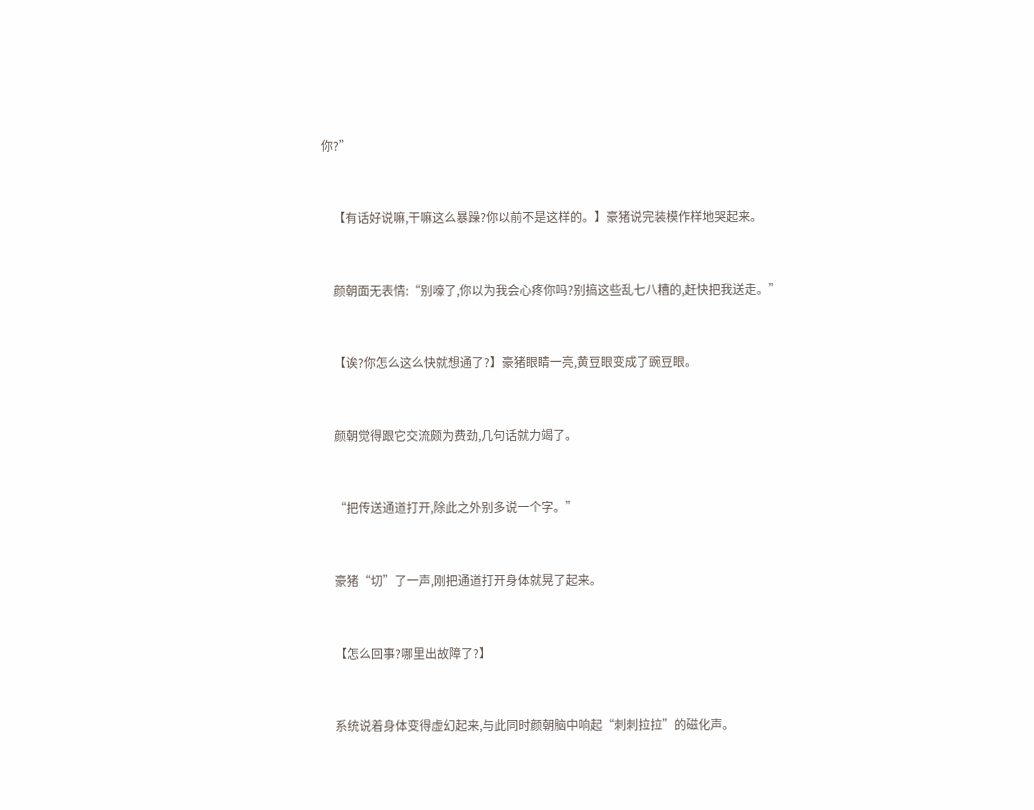你?”


    【有话好说嘛,干嘛这么暴躁?你以前不是这样的。】豪猪说完装模作样地哭起来。


    颜朝面无表情:“别嚎了,你以为我会心疼你吗?别搞这些乱七八糟的,赶快把我送走。”


    【诶?你怎么这么快就想通了?】豪猪眼睛一亮,黄豆眼变成了豌豆眼。


    颜朝觉得跟它交流颇为费劲,几句话就力竭了。


    “把传送通道打开,除此之外别多说一个字。”


    豪猪“切”了一声,刚把通道打开身体就晃了起来。


    【怎么回事?哪里出故障了?】


    系统说着身体变得虚幻起来,与此同时颜朝脑中响起“刺刺拉拉”的磁化声。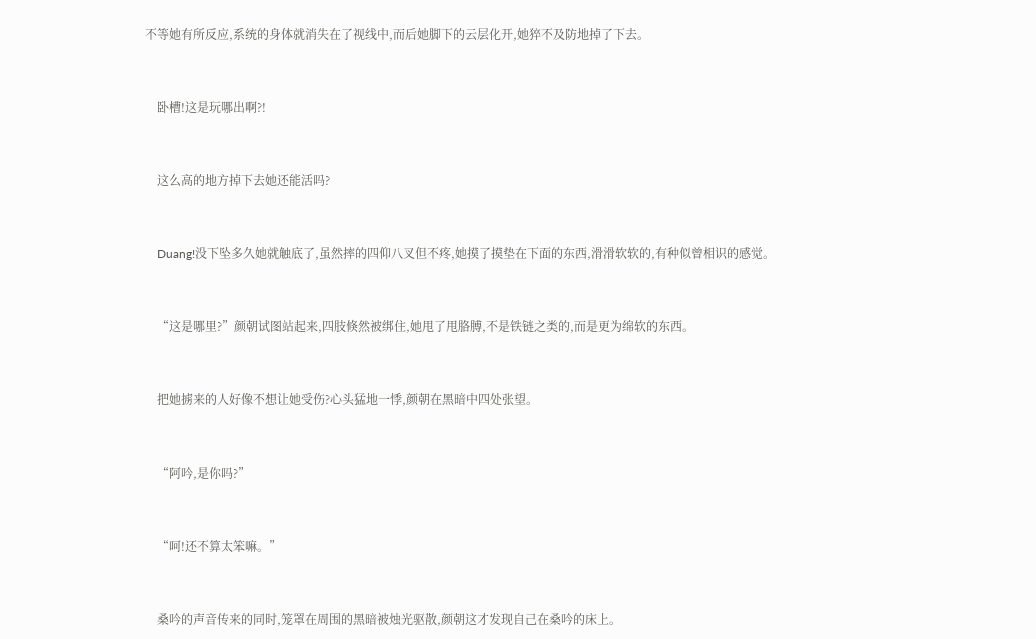不等她有所反应,系统的身体就消失在了视线中,而后她脚下的云层化开,她猝不及防地掉了下去。


    卧槽!这是玩哪出啊?!


    这么高的地方掉下去她还能活吗?


    Duang!没下坠多久她就触底了,虽然摔的四仰八叉但不疼,她摸了摸垫在下面的东西,滑滑软软的,有种似曾相识的感觉。


    “这是哪里?”颜朝试图站起来,四肢倏然被绑住,她甩了甩胳膊,不是铁链之类的,而是更为绵软的东西。


    把她掳来的人好像不想让她受伤?心头猛地一悸,颜朝在黑暗中四处张望。


    “阿吟,是你吗?”


    “呵!还不算太笨嘛。”


    桑吟的声音传来的同时,笼罩在周围的黑暗被烛光驱散,颜朝这才发现自己在桑吟的床上。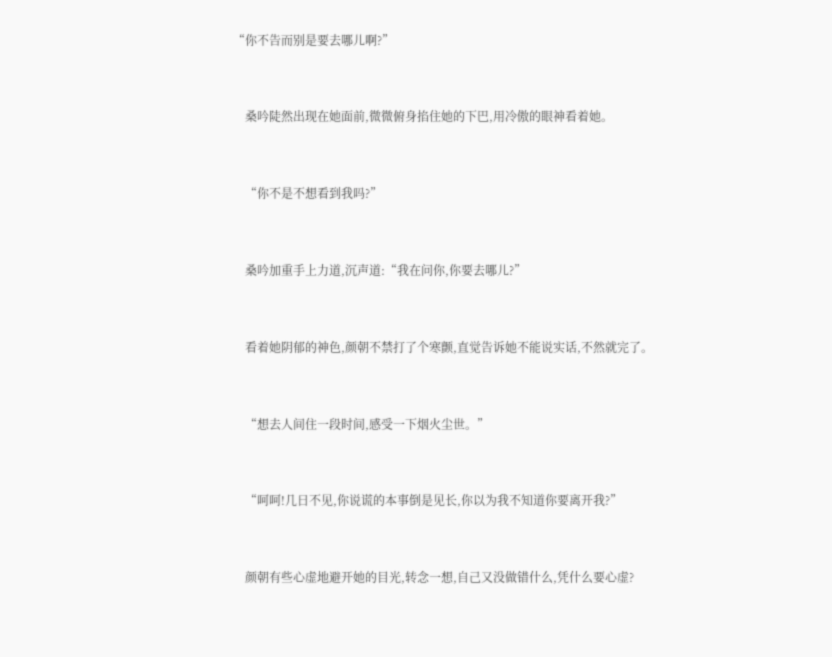“你不告而别是要去哪儿啊?”


    桑吟陡然出现在她面前,微微俯身掐住她的下巴,用冷傲的眼神看着她。


    “你不是不想看到我吗?”


    桑吟加重手上力道,沉声道:“我在问你,你要去哪儿?”


    看着她阴郁的神色,颜朝不禁打了个寒颤,直觉告诉她不能说实话,不然就完了。


    “想去人间住一段时间,感受一下烟火尘世。”


    “呵呵!几日不见,你说谎的本事倒是见长,你以为我不知道你要离开我?”


    颜朝有些心虚地避开她的目光,转念一想,自己又没做错什么,凭什么要心虚?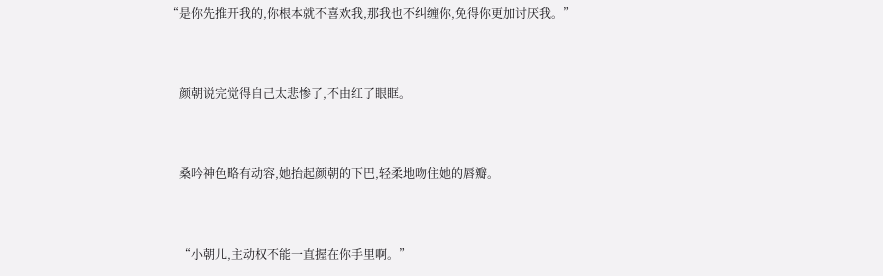“是你先推开我的,你根本就不喜欢我,那我也不纠缠你,免得你更加讨厌我。”


    颜朝说完觉得自己太悲惨了,不由红了眼眶。


    桑吟神色略有动容,她抬起颜朝的下巴,轻柔地吻住她的唇瓣。


    “小朝儿,主动权不能一直握在你手里啊。”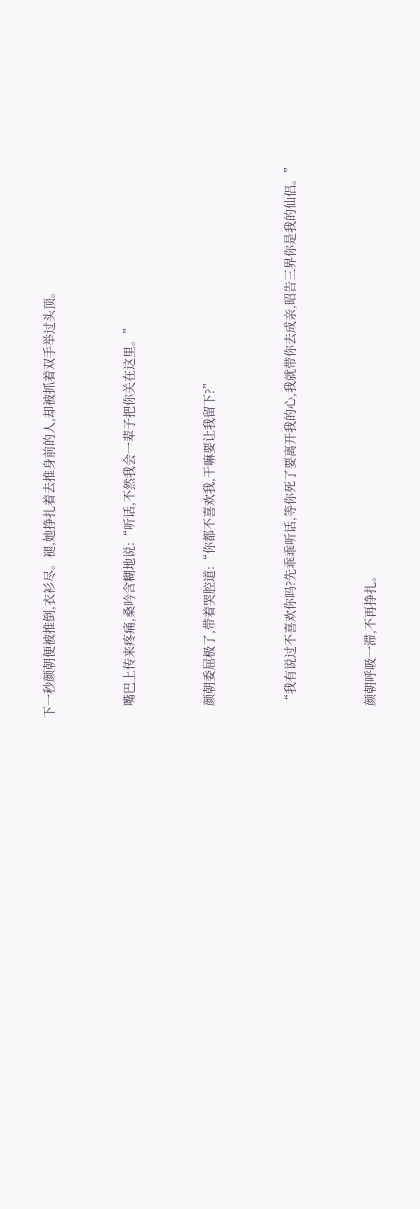下一秒颜朝便被推倒,衣衫尽。褪,她挣扎着去推身前的人,却被抓着双手举过头顶。


    嘴巴上传来疼痛,桑吟含糊地说:“听话,不然我会一辈子把你关在这里。”


    颜朝委屈极了,带着哭腔道:“你都不喜欢我,干嘛要让我留下?”


    “我有说过不喜欢你吗?先乖乖听话,等你死了要离开我的心,我就带你去成亲,昭告三界你是我的仙侣。”


    颜朝呼吸一滞,不再挣扎。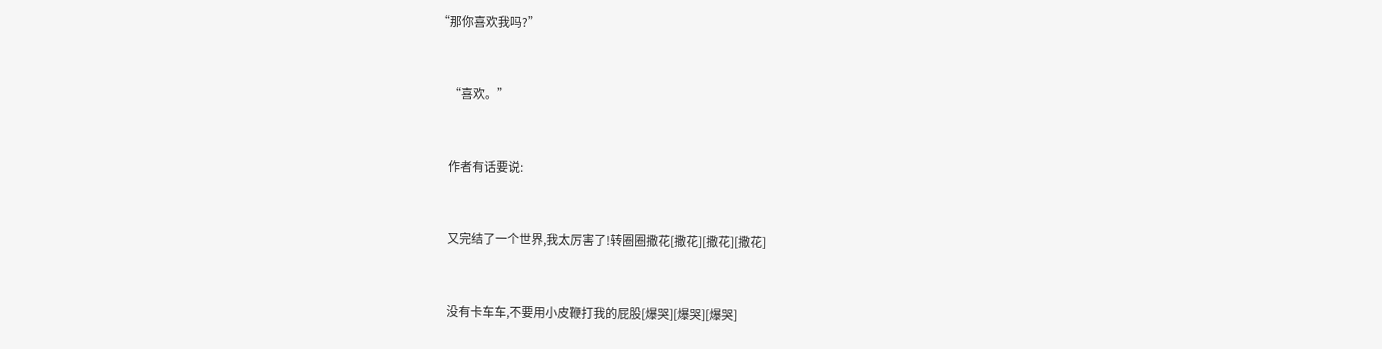“那你喜欢我吗?”


    “喜欢。”


    作者有话要说:


    又完结了一个世界,我太厉害了!转圈圈撒花[撒花][撒花][撒花]


    没有卡车车,不要用小皮鞭打我的屁股[爆哭][爆哭][爆哭]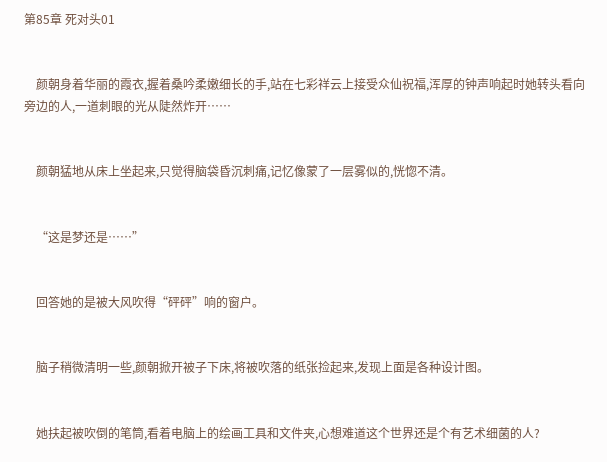第85章 死对头01


    颜朝身着华丽的霞衣,握着桑吟柔嫩细长的手,站在七彩祥云上接受众仙祝福,浑厚的钟声响起时她转头看向旁边的人,一道刺眼的光从陡然炸开……


    颜朝猛地从床上坐起来,只觉得脑袋昏沉刺痛,记忆像蒙了一层雾似的,恍惚不清。


    “这是梦还是……”


    回答她的是被大风吹得“砰砰”响的窗户。


    脑子稍微清明一些,颜朝掀开被子下床,将被吹落的纸张捡起来,发现上面是各种设计图。


    她扶起被吹倒的笔筒,看着电脑上的绘画工具和文件夹,心想难道这个世界还是个有艺术细菌的人?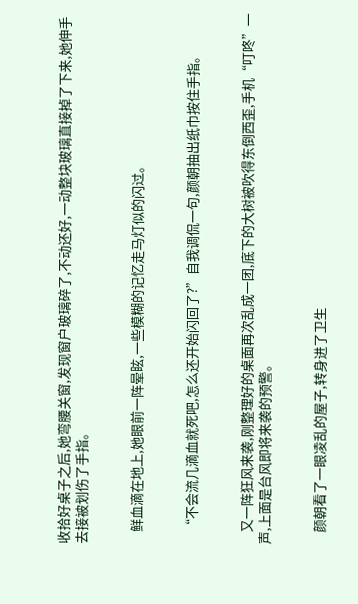收拾好桌子之后,她弯腰关窗,发现窗户玻璃碎了,不动还好,一动整块玻璃直接掉了下来,她伸手去接被划伤了手指。


    鲜血滴在地上,她眼前一阵晕眩,一些模糊的记忆走马灯似的闪过。


    “不会流几滴血就死吧,怎么还开始闪回了?”自我调侃一句,颜朝抽出纸巾按住手指。


    又一阵狂风来袭,刚整理好的桌面再次乱成一团,底下的大树被吹得东倒西歪,手机“叮咚”一声,上面是台风即将来袭的预警。


    颜朝看了一眼凌乱的屋子,转身进了卫生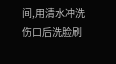间,用清水冲洗伤口后洗脸刷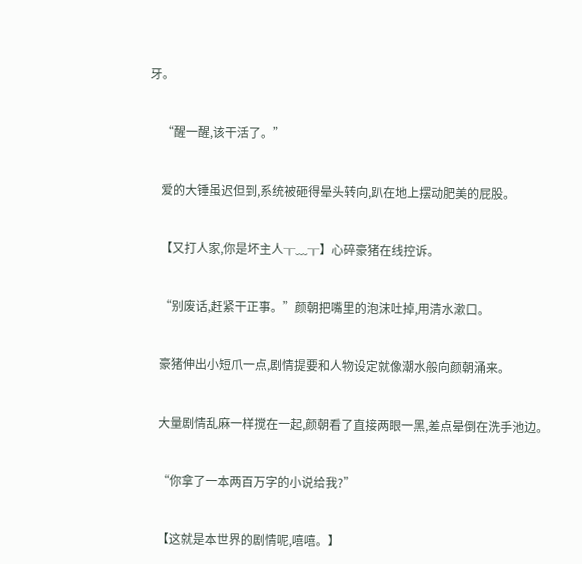牙。


    “醒一醒,该干活了。”


    爱的大锤虽迟但到,系统被砸得晕头转向,趴在地上摆动肥美的屁股。


    【又打人家,你是坏主人╥﹏╥】心碎豪猪在线控诉。


    “别废话,赶紧干正事。”颜朝把嘴里的泡沫吐掉,用清水漱口。


    豪猪伸出小短爪一点,剧情提要和人物设定就像潮水般向颜朝涌来。


    大量剧情乱麻一样搅在一起,颜朝看了直接两眼一黑,差点晕倒在洗手池边。


    “你拿了一本两百万字的小说给我?”


    【这就是本世界的剧情呢,嘻嘻。】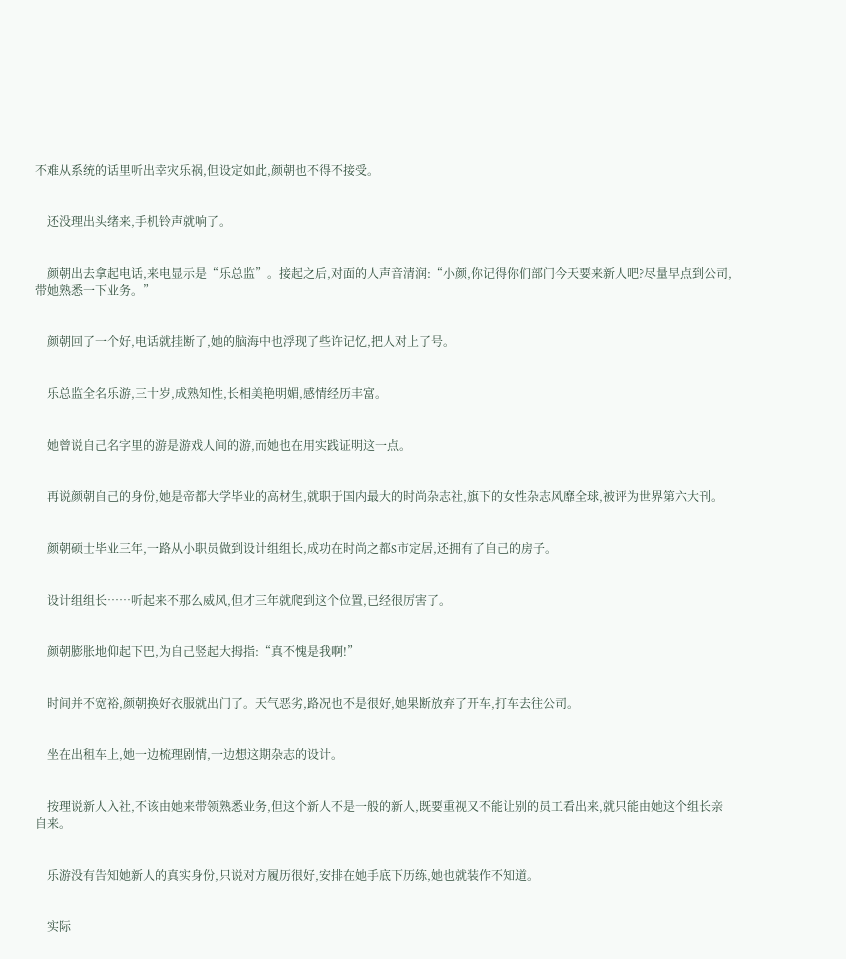不难从系统的话里听出幸灾乐祸,但设定如此,颜朝也不得不接受。


    还没理出头绪来,手机铃声就响了。


    颜朝出去拿起电话,来电显示是“乐总监”。接起之后,对面的人声音清润:“小颜,你记得你们部门今天要来新人吧?尽量早点到公司,带她熟悉一下业务。”


    颜朝回了一个好,电话就挂断了,她的脑海中也浮现了些许记忆,把人对上了号。


    乐总监全名乐游,三十岁,成熟知性,长相美艳明媚,感情经历丰富。


    她曾说自己名字里的游是游戏人间的游,而她也在用实践证明这一点。


    再说颜朝自己的身份,她是帝都大学毕业的高材生,就职于国内最大的时尚杂志社,旗下的女性杂志风靡全球,被评为世界第六大刊。


    颜朝硕士毕业三年,一路从小职员做到设计组组长,成功在时尚之都S市定居,还拥有了自己的房子。


    设计组组长……听起来不那么威风,但才三年就爬到这个位置,已经很厉害了。


    颜朝膨胀地仰起下巴,为自己竖起大拇指:“真不愧是我啊!”


    时间并不宽裕,颜朝换好衣服就出门了。天气恶劣,路况也不是很好,她果断放弃了开车,打车去往公司。


    坐在出租车上,她一边梳理剧情,一边想这期杂志的设计。


    按理说新人入社,不该由她来带领熟悉业务,但这个新人不是一般的新人,既要重视又不能让别的员工看出来,就只能由她这个组长亲自来。


    乐游没有告知她新人的真实身份,只说对方履历很好,安排在她手底下历练,她也就装作不知道。


    实际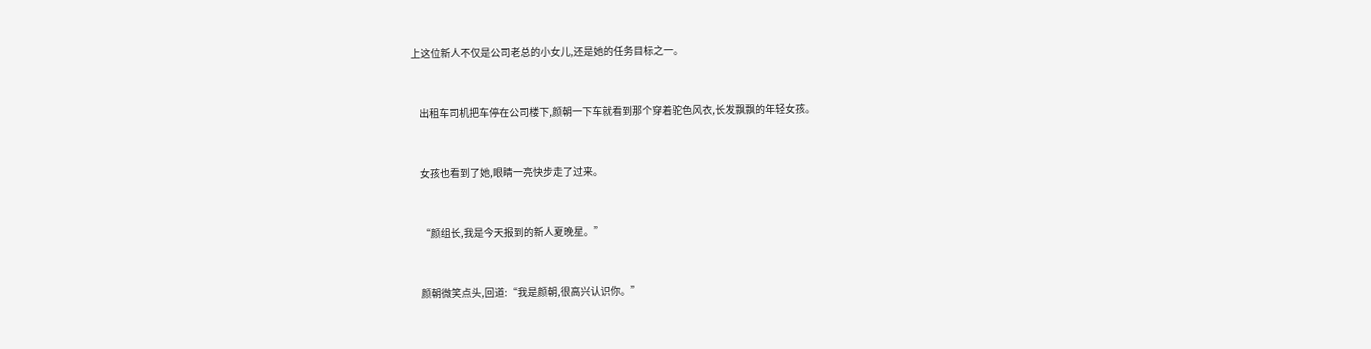上这位新人不仅是公司老总的小女儿,还是她的任务目标之一。


    出租车司机把车停在公司楼下,颜朝一下车就看到那个穿着驼色风衣,长发飘飘的年轻女孩。


    女孩也看到了她,眼睛一亮快步走了过来。


    “颜组长,我是今天报到的新人夏晚星。”


    颜朝微笑点头,回道:“我是颜朝,很高兴认识你。”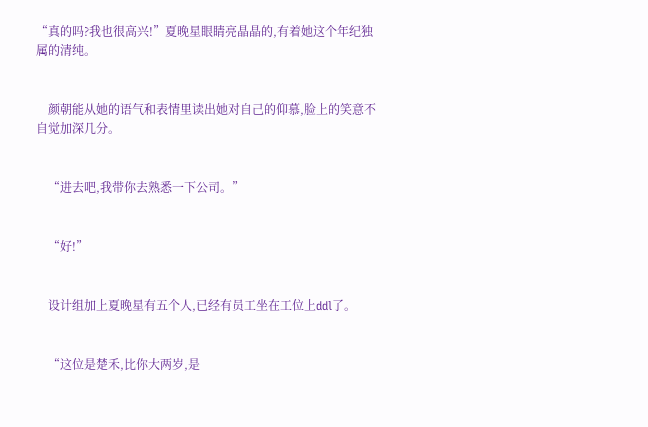“真的吗?我也很高兴!”夏晚星眼睛亮晶晶的,有着她这个年纪独属的清纯。


    颜朝能从她的语气和表情里读出她对自己的仰慕,脸上的笑意不自觉加深几分。


    “进去吧,我带你去熟悉一下公司。”


    “好!”


    设计组加上夏晚星有五个人,已经有员工坐在工位上ddl了。


    “这位是楚禾,比你大两岁,是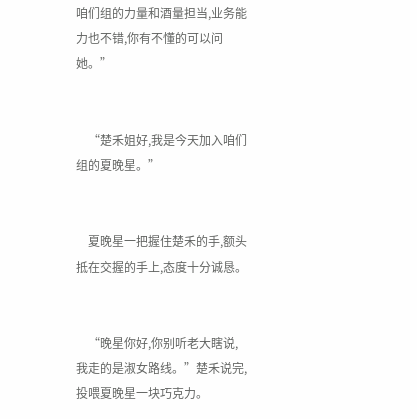咱们组的力量和酒量担当,业务能力也不错,你有不懂的可以问她。”


    “楚禾姐好,我是今天加入咱们组的夏晚星。”


    夏晚星一把握住楚禾的手,额头抵在交握的手上,态度十分诚恳。


    “晚星你好,你别听老大瞎说,我走的是淑女路线。”楚禾说完,投喂夏晚星一块巧克力。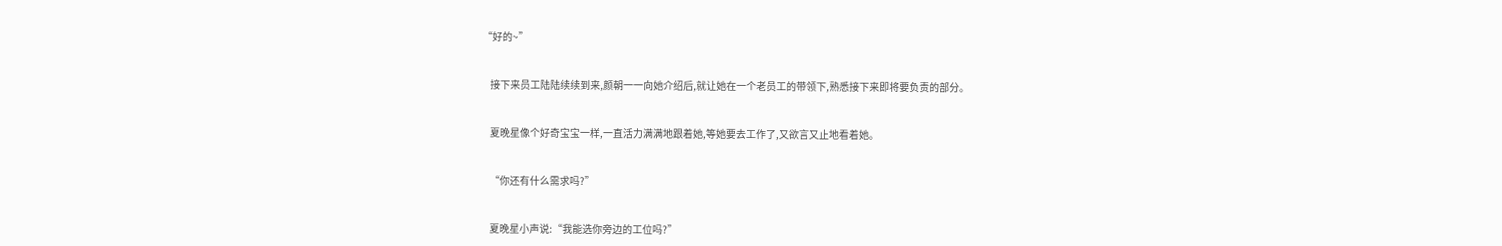“好的~”


    接下来员工陆陆续续到来,颜朝一一向她介绍后,就让她在一个老员工的带领下,熟悉接下来即将要负责的部分。


    夏晚星像个好奇宝宝一样,一直活力满满地跟着她,等她要去工作了,又欲言又止地看着她。


    “你还有什么需求吗?”


    夏晚星小声说:“我能选你旁边的工位吗?”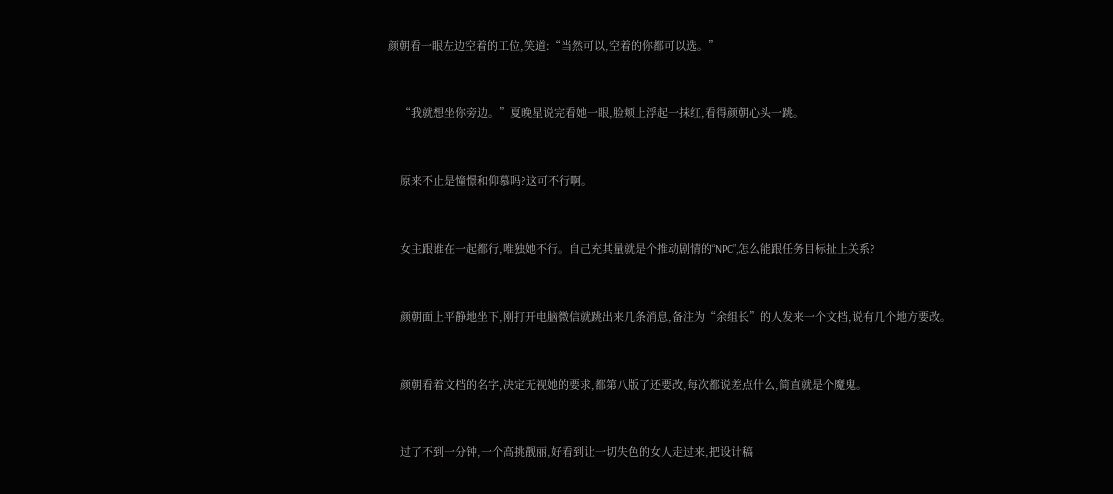颜朝看一眼左边空着的工位,笑道:“当然可以,空着的你都可以选。”


    “我就想坐你旁边。”夏晚星说完看她一眼,脸颊上浮起一抹红,看得颜朝心头一跳。


    原来不止是憧憬和仰慕吗?这可不行啊。


    女主跟谁在一起都行,唯独她不行。自己充其量就是个推动剧情的“NPC”,怎么能跟任务目标扯上关系?


    颜朝面上平静地坐下,刚打开电脑微信就跳出来几条消息,备注为“余组长”的人发来一个文档,说有几个地方要改。


    颜朝看着文档的名字,决定无视她的要求,都第八版了还要改,每次都说差点什么,简直就是个魔鬼。


    过了不到一分钟,一个高挑靓丽,好看到让一切失色的女人走过来,把设计稿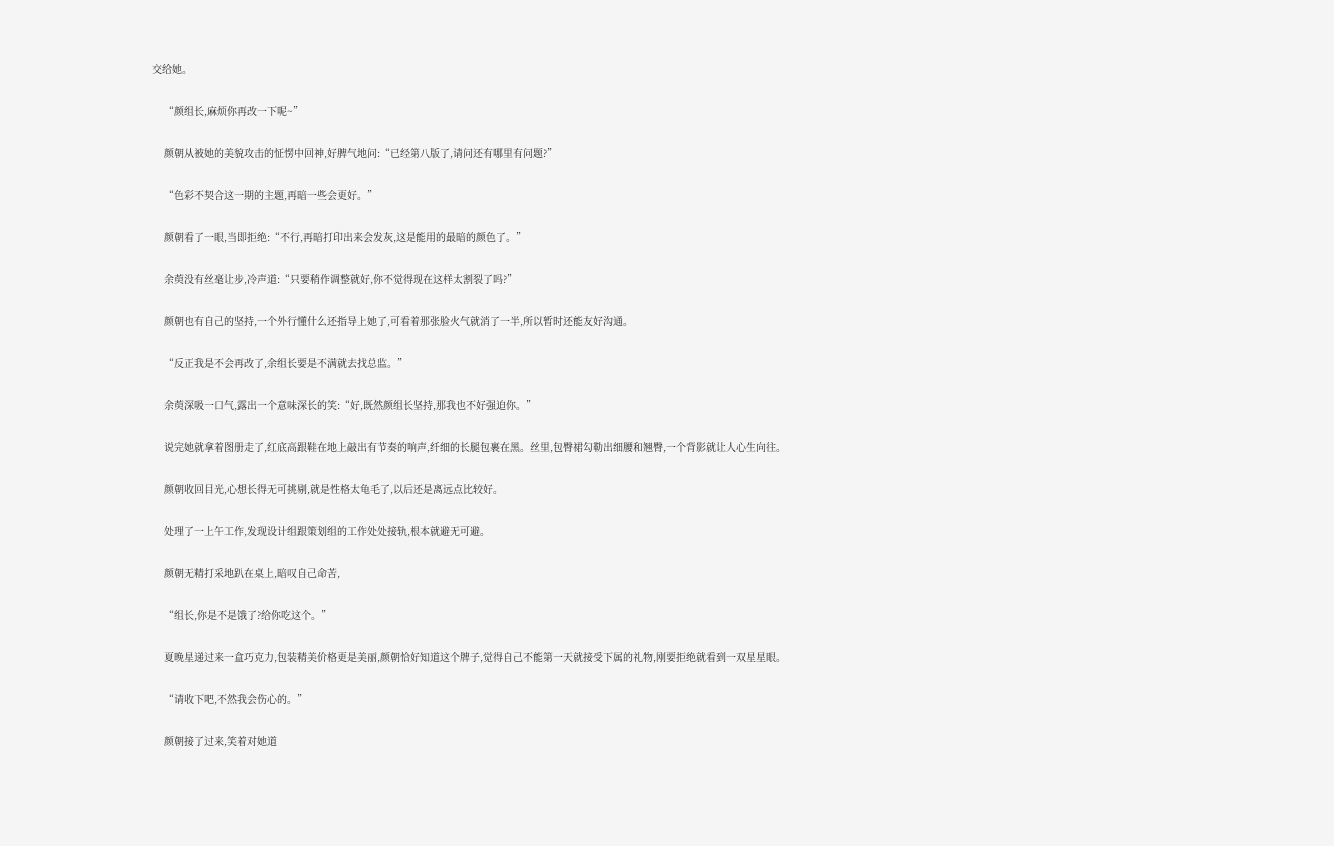交给她。


    “颜组长,麻烦你再改一下呢~”


    颜朝从被她的美貌攻击的怔愣中回神,好脾气地问:“已经第八版了,请问还有哪里有问题?”


    “色彩不契合这一期的主题,再暗一些会更好。”


    颜朝看了一眼,当即拒绝:“不行,再暗打印出来会发灰,这是能用的最暗的颜色了。”


    余萸没有丝毫让步,冷声道:“只要稍作调整就好,你不觉得现在这样太割裂了吗?”


    颜朝也有自己的坚持,一个外行懂什么还指导上她了,可看着那张脸火气就消了一半,所以暂时还能友好沟通。


    “反正我是不会再改了,余组长要是不满就去找总监。”


    余萸深吸一口气,露出一个意味深长的笑:“好,既然颜组长坚持,那我也不好强迫你。”


    说完她就拿着图册走了,红底高跟鞋在地上敲出有节奏的响声,纤细的长腿包裹在黑。丝里,包臀裙勾勒出细腰和翘臀,一个背影就让人心生向往。


    颜朝收回目光,心想长得无可挑剔,就是性格太龟毛了,以后还是离远点比较好。


    处理了一上午工作,发现设计组跟策划组的工作处处接轨,根本就避无可避。


    颜朝无精打采地趴在桌上,暗叹自己命苦,


    “组长,你是不是饿了?给你吃这个。”


    夏晚星递过来一盒巧克力,包装精美价格更是美丽,颜朝恰好知道这个牌子,觉得自己不能第一天就接受下属的礼物,刚要拒绝就看到一双星星眼。


    “请收下吧,不然我会伤心的。”


    颜朝接了过来,笑着对她道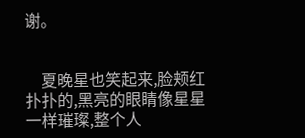谢。


    夏晚星也笑起来,脸颊红扑扑的,黑亮的眼睛像星星一样璀璨,整个人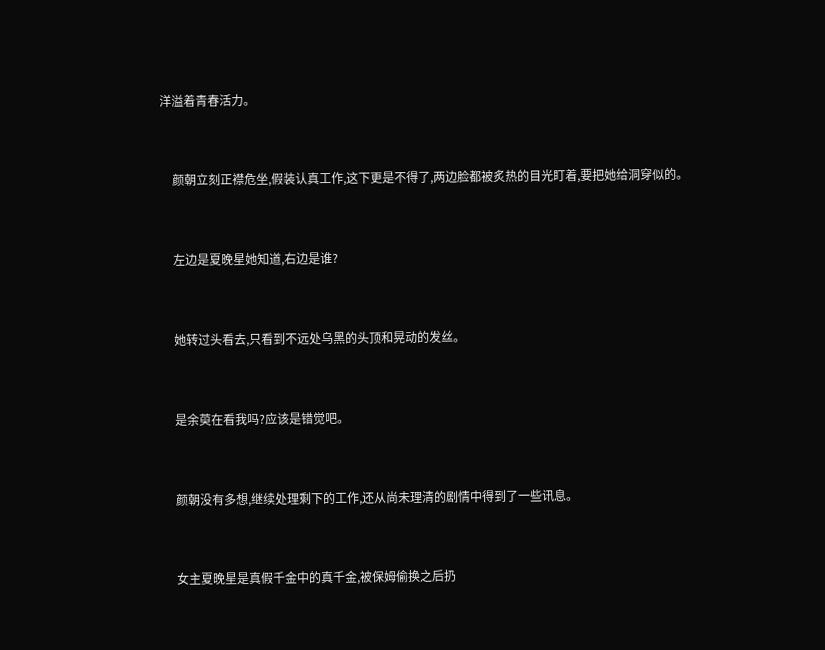洋溢着青春活力。


    颜朝立刻正襟危坐,假装认真工作,这下更是不得了,两边脸都被炙热的目光盯着,要把她给洞穿似的。


    左边是夏晚星她知道,右边是谁?


    她转过头看去,只看到不远处乌黑的头顶和晃动的发丝。


    是余萸在看我吗?应该是错觉吧。


    颜朝没有多想,继续处理剩下的工作,还从尚未理清的剧情中得到了一些讯息。


    女主夏晚星是真假千金中的真千金,被保姆偷换之后扔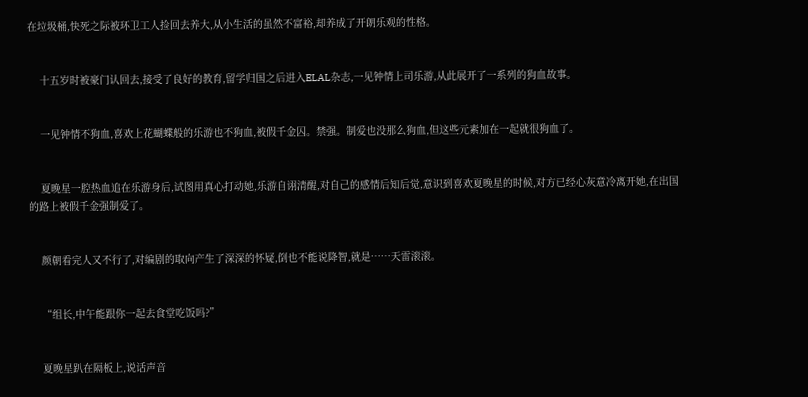在垃圾桶,快死之际被环卫工人捡回去养大,从小生活的虽然不富裕,却养成了开朗乐观的性格。


    十五岁时被豪门认回去,接受了良好的教育,留学归国之后进入ELAL杂志,一见钟情上司乐游,从此展开了一系列的狗血故事。


    一见钟情不狗血,喜欢上花蝴蝶般的乐游也不狗血,被假千金囚。禁强。制爱也没那么狗血,但这些元素加在一起就很狗血了。


    夏晚星一腔热血追在乐游身后,试图用真心打动她,乐游自诩清醒,对自己的感情后知后觉,意识到喜欢夏晚星的时候,对方已经心灰意冷离开她,在出国的路上被假千金强制爱了。


    颜朝看完人又不行了,对编剧的取向产生了深深的怀疑,倒也不能说降智,就是……天雷滚滚。


    “组长,中午能跟你一起去食堂吃饭吗?”


    夏晚星趴在隔板上,说话声音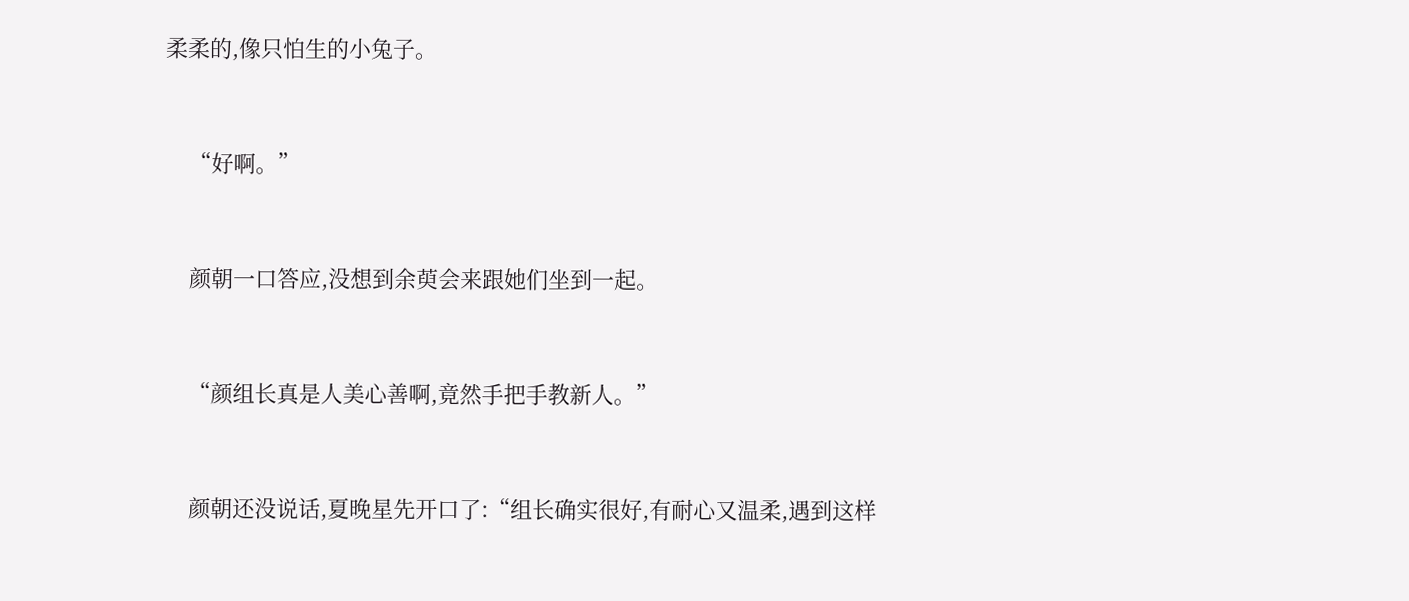柔柔的,像只怕生的小兔子。


    “好啊。”


    颜朝一口答应,没想到余萸会来跟她们坐到一起。


    “颜组长真是人美心善啊,竟然手把手教新人。”


    颜朝还没说话,夏晚星先开口了:“组长确实很好,有耐心又温柔,遇到这样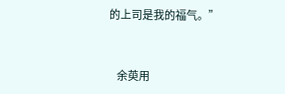的上司是我的福气。”


    余萸用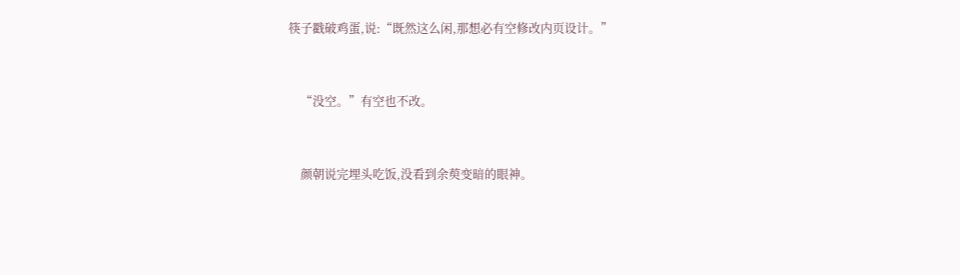筷子戳破鸡蛋,说:“既然这么闲,那想必有空修改内页设计。”


    “没空。”有空也不改。


    颜朝说完埋头吃饭,没看到余萸变暗的眼神。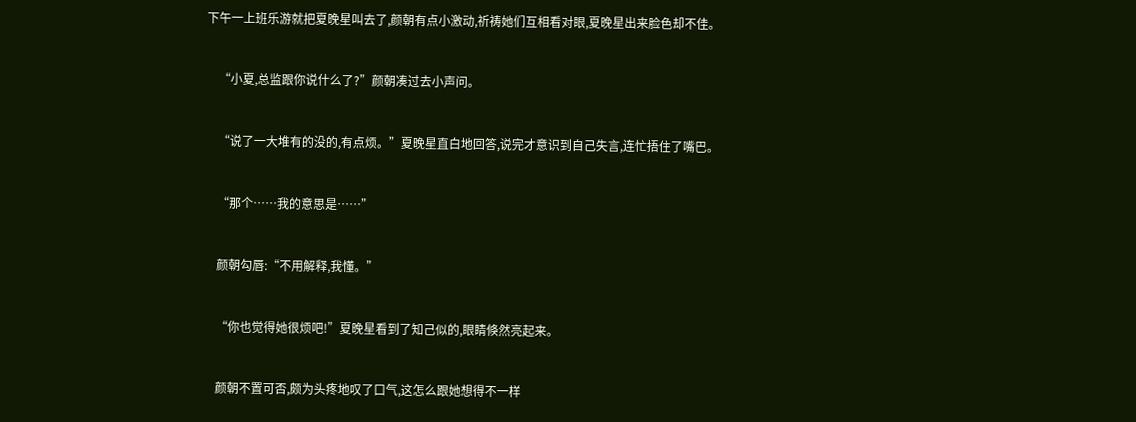下午一上班乐游就把夏晚星叫去了,颜朝有点小激动,祈祷她们互相看对眼,夏晚星出来脸色却不佳。


    “小夏,总监跟你说什么了?”颜朝凑过去小声问。


    “说了一大堆有的没的,有点烦。”夏晚星直白地回答,说完才意识到自己失言,连忙捂住了嘴巴。


    “那个……我的意思是……”


    颜朝勾唇:“不用解释,我懂。”


    “你也觉得她很烦吧!”夏晚星看到了知己似的,眼睛倏然亮起来。


    颜朝不置可否,颇为头疼地叹了口气,这怎么跟她想得不一样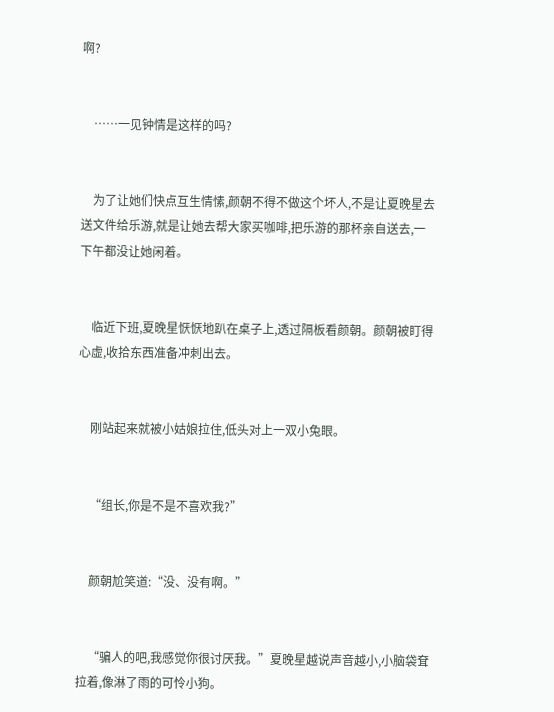啊?


    ……一见钟情是这样的吗?


    为了让她们快点互生情愫,颜朝不得不做这个坏人,不是让夏晚星去送文件给乐游,就是让她去帮大家买咖啡,把乐游的那杯亲自送去,一下午都没让她闲着。


    临近下班,夏晚星恹恹地趴在桌子上,透过隔板看颜朝。颜朝被盯得心虚,收拾东西准备冲刺出去。


    刚站起来就被小姑娘拉住,低头对上一双小兔眼。


    “组长,你是不是不喜欢我?”


    颜朝尬笑道:“没、没有啊。”


    “骗人的吧,我感觉你很讨厌我。”夏晚星越说声音越小,小脑袋耷拉着,像淋了雨的可怜小狗。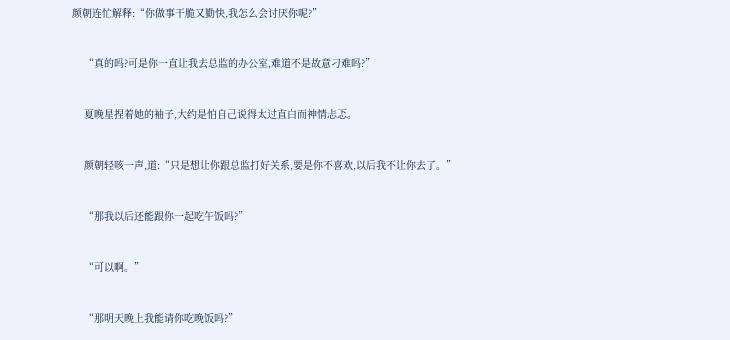颜朝连忙解释:“你做事干脆又勤快,我怎么会讨厌你呢?”


    “真的吗?可是你一直让我去总监的办公室,难道不是故意刁难吗?”


    夏晚星捏着她的袖子,大约是怕自己说得太过直白而神情忐忑。


    颜朝轻咳一声,道:“只是想让你跟总监打好关系,要是你不喜欢,以后我不让你去了。”


    “那我以后还能跟你一起吃午饭吗?”


    “可以啊。”


    “那明天晚上我能请你吃晚饭吗?”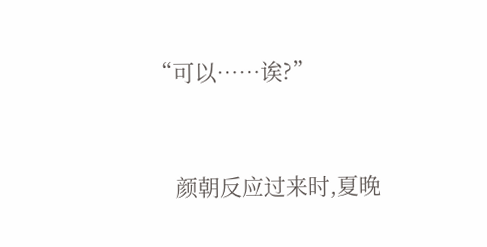“可以……诶?”


    颜朝反应过来时,夏晚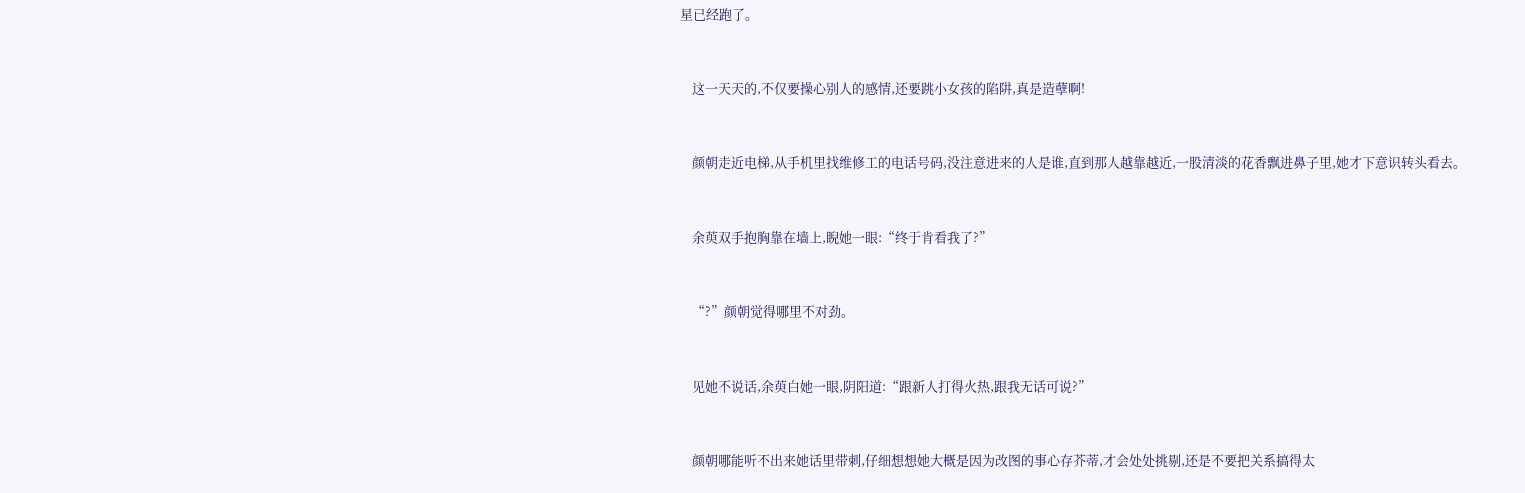星已经跑了。


    这一天天的,不仅要操心别人的感情,还要跳小女孩的陷阱,真是造孽啊!


    颜朝走近电梯,从手机里找维修工的电话号码,没注意进来的人是谁,直到那人越靠越近,一股清淡的花香飘进鼻子里,她才下意识转头看去。


    余萸双手抱胸靠在墙上,睨她一眼:“终于肯看我了?”


    “?”颜朝觉得哪里不对劲。


    见她不说话,余萸白她一眼,阴阳道:“跟新人打得火热,跟我无话可说?”


    颜朝哪能听不出来她话里带刺,仔细想想她大概是因为改图的事心存芥蒂,才会处处挑剔,还是不要把关系搞得太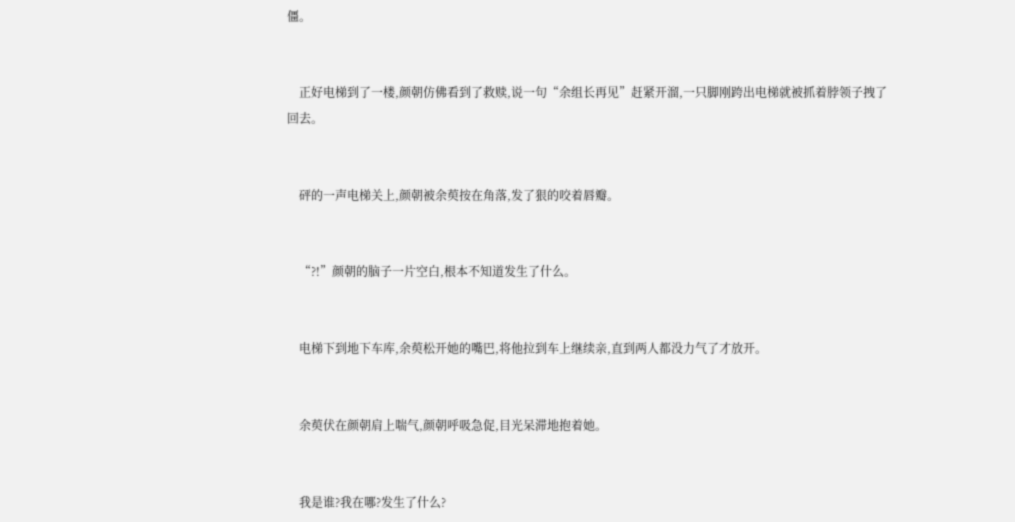僵。


    正好电梯到了一楼,颜朝仿佛看到了救赎,说一句“余组长再见”赶紧开溜,一只脚刚跨出电梯就被抓着脖领子拽了回去。


    砰的一声电梯关上,颜朝被余萸按在角落,发了狠的咬着唇瓣。


    “?!”颜朝的脑子一片空白,根本不知道发生了什么。


    电梯下到地下车库,余萸松开她的嘴巴,将他拉到车上继续亲,直到两人都没力气了才放开。


    余萸伏在颜朝肩上喘气,颜朝呼吸急促,目光呆滞地抱着她。


    我是谁?我在哪?发生了什么?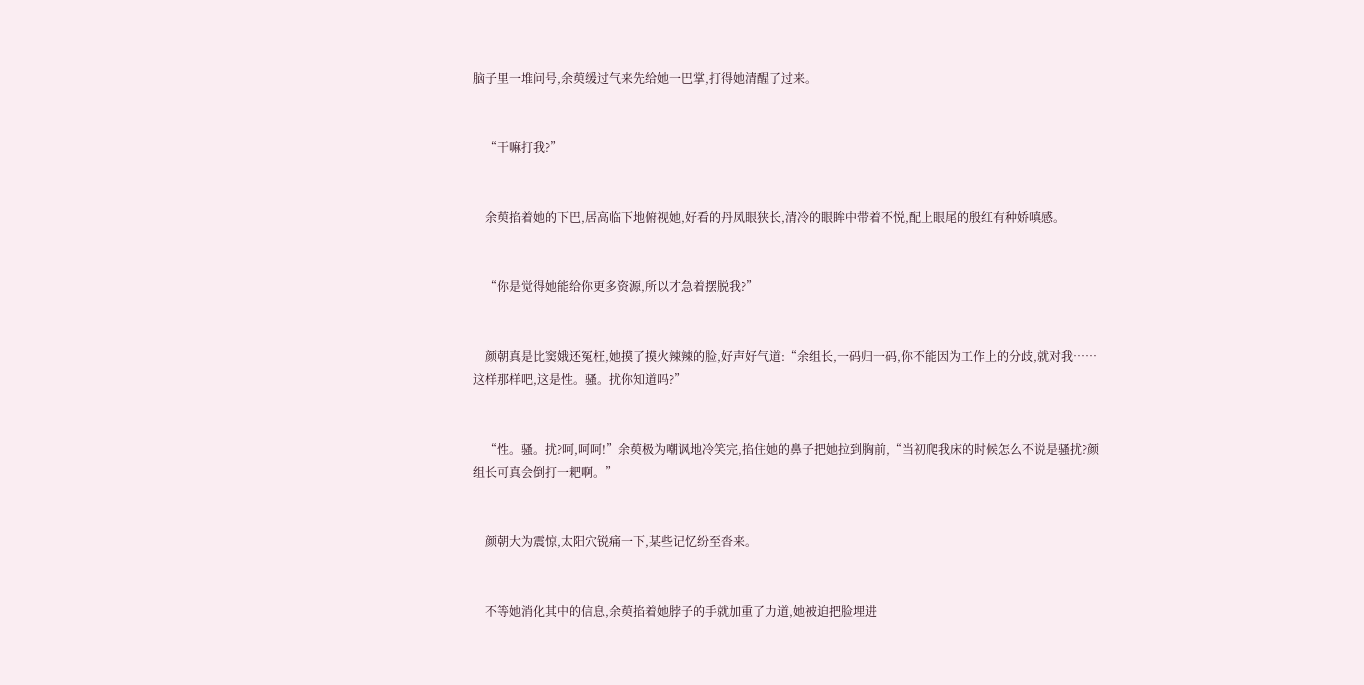脑子里一堆问号,余萸缓过气来先给她一巴掌,打得她清醒了过来。


    “干嘛打我?”


    余萸掐着她的下巴,居高临下地俯视她,好看的丹凤眼狭长,清冷的眼眸中带着不悦,配上眼尾的殷红有种娇嗔感。


    “你是觉得她能给你更多资源,所以才急着摆脱我?”


    颜朝真是比窦娥还冤枉,她摸了摸火辣辣的脸,好声好气道:“余组长,一码归一码,你不能因为工作上的分歧,就对我……这样那样吧,这是性。骚。扰你知道吗?”


    “性。骚。扰?呵,呵呵!”余萸极为嘲讽地冷笑完,掐住她的鼻子把她拉到胸前,“当初爬我床的时候怎么不说是骚扰?颜组长可真会倒打一耙啊。”


    颜朝大为震惊,太阳穴锐痛一下,某些记忆纷至沓来。


    不等她消化其中的信息,余萸掐着她脖子的手就加重了力道,她被迫把脸埋进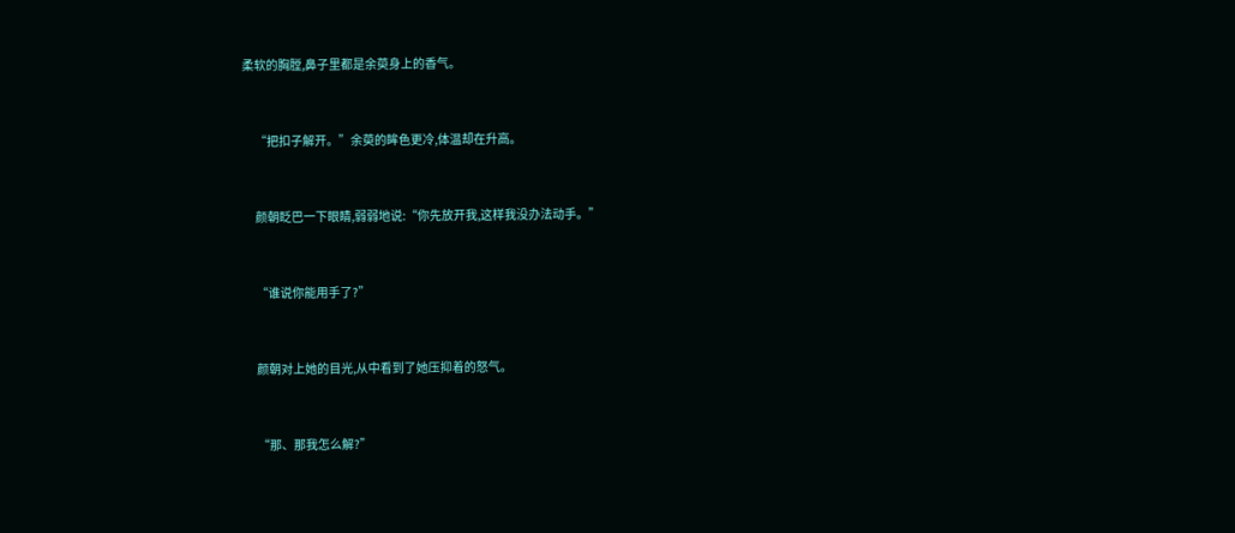柔软的胸膛,鼻子里都是余萸身上的香气。


    “把扣子解开。”余萸的眸色更冷,体温却在升高。


    颜朝眨巴一下眼睛,弱弱地说:“你先放开我,这样我没办法动手。”


    “谁说你能用手了?”


    颜朝对上她的目光,从中看到了她压抑着的怒气。


    “那、那我怎么解?”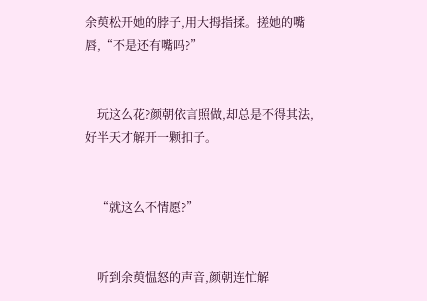余萸松开她的脖子,用大拇指揉。搓她的嘴唇,“不是还有嘴吗?”


    玩这么花?颜朝依言照做,却总是不得其法,好半天才解开一颗扣子。


    “就这么不情愿?”


    听到余萸愠怒的声音,颜朝连忙解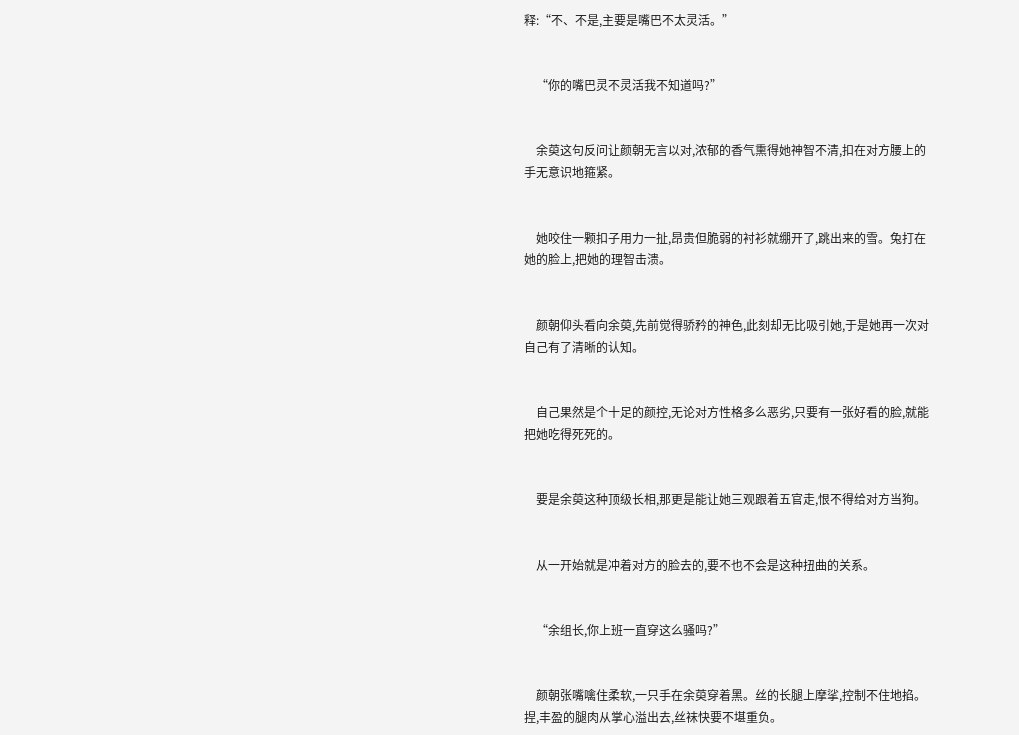释:“不、不是,主要是嘴巴不太灵活。”


    “你的嘴巴灵不灵活我不知道吗?”


    余萸这句反问让颜朝无言以对,浓郁的香气熏得她神智不清,扣在对方腰上的手无意识地箍紧。


    她咬住一颗扣子用力一扯,昂贵但脆弱的衬衫就绷开了,跳出来的雪。兔打在她的脸上,把她的理智击溃。


    颜朝仰头看向余萸,先前觉得骄矜的神色,此刻却无比吸引她,于是她再一次对自己有了清晰的认知。


    自己果然是个十足的颜控,无论对方性格多么恶劣,只要有一张好看的脸,就能把她吃得死死的。


    要是余萸这种顶级长相,那更是能让她三观跟着五官走,恨不得给对方当狗。


    从一开始就是冲着对方的脸去的,要不也不会是这种扭曲的关系。


    “余组长,你上班一直穿这么骚吗?”


    颜朝张嘴噙住柔软,一只手在余萸穿着黑。丝的长腿上摩挲,控制不住地掐。捏,丰盈的腿肉从掌心溢出去,丝袜快要不堪重负。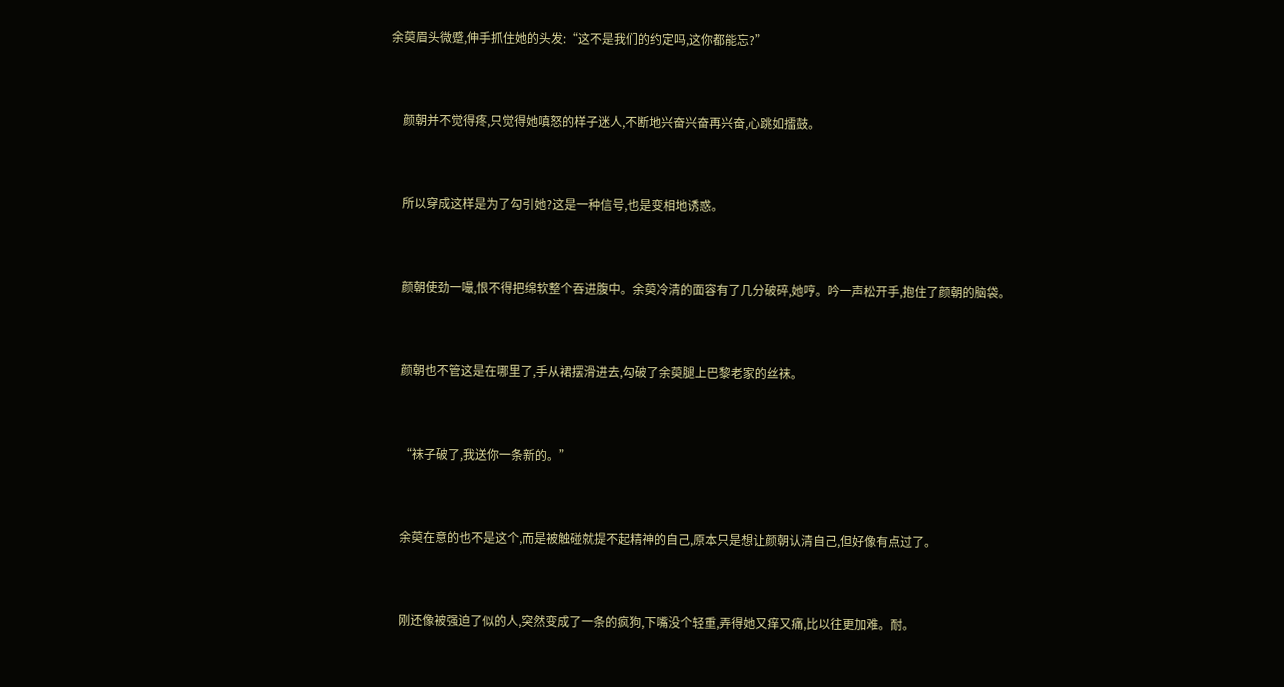余萸眉头微蹙,伸手抓住她的头发:“这不是我们的约定吗,这你都能忘?”


    颜朝并不觉得疼,只觉得她嗔怒的样子迷人,不断地兴奋兴奋再兴奋,心跳如擂鼓。


    所以穿成这样是为了勾引她?这是一种信号,也是变相地诱惑。


    颜朝使劲一嘬,恨不得把绵软整个吞进腹中。余萸冷清的面容有了几分破碎,她哼。吟一声松开手,抱住了颜朝的脑袋。


    颜朝也不管这是在哪里了,手从裙摆滑进去,勾破了余萸腿上巴黎老家的丝袜。


    “袜子破了,我送你一条新的。”


    余萸在意的也不是这个,而是被触碰就提不起精神的自己,原本只是想让颜朝认清自己,但好像有点过了。


    刚还像被强迫了似的人,突然变成了一条的疯狗,下嘴没个轻重,弄得她又痒又痛,比以往更加难。耐。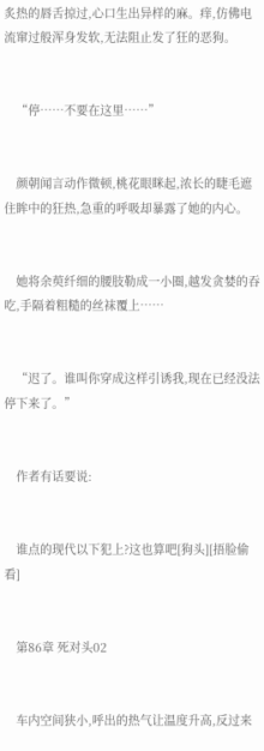炙热的唇舌掠过,心口生出异样的麻。痒,仿佛电流窜过般浑身发软,无法阻止发了狂的恶狗。


    “停……不要在这里……”


    颜朝闻言动作微顿,桃花眼眯起,浓长的睫毛遮住眸中的狂热,急重的呼吸却暴露了她的内心。


    她将余萸纤细的腰肢勒成一小圈,越发贪婪的吞吃,手隔着粗糙的丝袜覆上……


    “迟了。谁叫你穿成这样引诱我,现在已经没法停下来了。”


    作者有话要说:


    谁点的现代以下犯上?这也算吧[狗头][捂脸偷看]


    第86章 死对头02


    车内空间狭小,呼出的热气让温度升高,反过来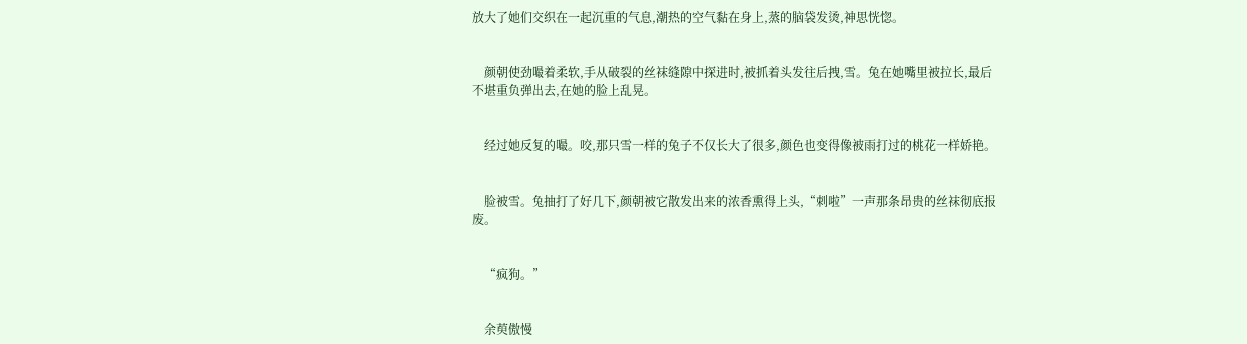放大了她们交织在一起沉重的气息,潮热的空气黏在身上,蒸的脑袋发烫,神思恍惚。


    颜朝使劲嘬着柔软,手从破裂的丝袜缝隙中探进时,被抓着头发往后拽,雪。兔在她嘴里被拉长,最后不堪重负弹出去,在她的脸上乱晃。


    经过她反复的嘬。咬,那只雪一样的兔子不仅长大了很多,颜色也变得像被雨打过的桃花一样娇艳。


    脸被雪。兔抽打了好几下,颜朝被它散发出来的浓香熏得上头,“刺啦”一声那条昂贵的丝袜彻底报废。


    “疯狗。”


    余萸傲慢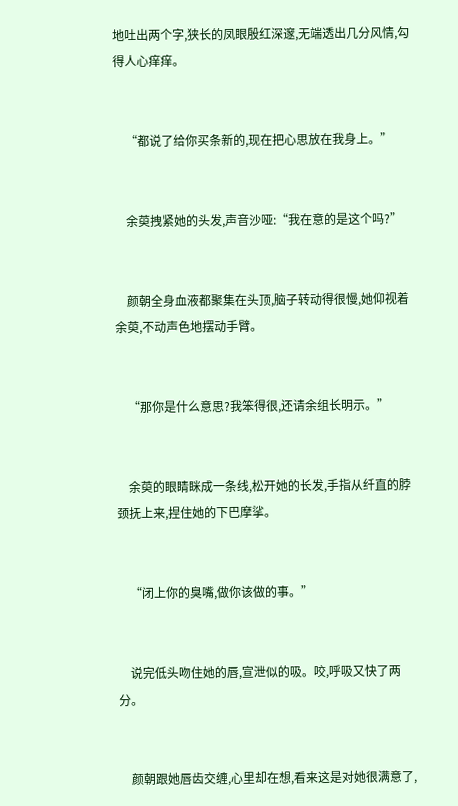地吐出两个字,狭长的凤眼殷红深邃,无端透出几分风情,勾得人心痒痒。


    “都说了给你买条新的,现在把心思放在我身上。”


    余萸拽紧她的头发,声音沙哑:“我在意的是这个吗?”


    颜朝全身血液都聚集在头顶,脑子转动得很慢,她仰视着余萸,不动声色地摆动手臂。


    “那你是什么意思?我笨得很,还请余组长明示。”


    余萸的眼睛眯成一条线,松开她的长发,手指从纤直的脖颈抚上来,捏住她的下巴摩挲。


    “闭上你的臭嘴,做你该做的事。”


    说完低头吻住她的唇,宣泄似的吸。咬,呼吸又快了两分。


    颜朝跟她唇齿交缠,心里却在想,看来这是对她很满意了,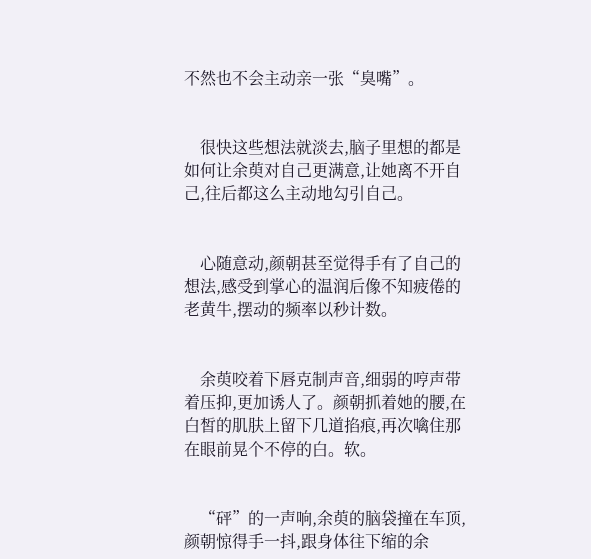不然也不会主动亲一张“臭嘴”。


    很快这些想法就淡去,脑子里想的都是如何让余萸对自己更满意,让她离不开自己,往后都这么主动地勾引自己。


    心随意动,颜朝甚至觉得手有了自己的想法,感受到掌心的温润后像不知疲倦的老黄牛,摆动的频率以秒计数。


    余萸咬着下唇克制声音,细弱的哼声带着压抑,更加诱人了。颜朝抓着她的腰,在白皙的肌肤上留下几道掐痕,再次噙住那在眼前晃个不停的白。软。


    “砰”的一声响,余萸的脑袋撞在车顶,颜朝惊得手一抖,跟身体往下缩的余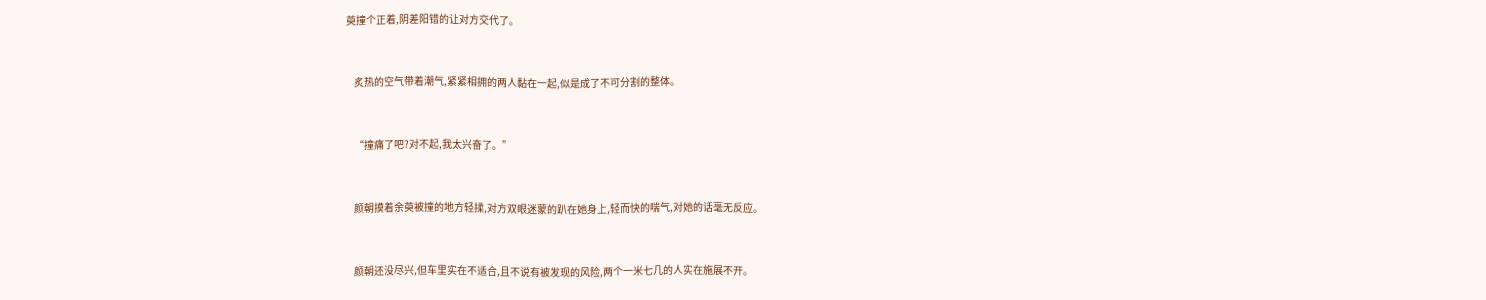萸撞个正着,阴差阳错的让对方交代了。


    炙热的空气带着潮气,紧紧相拥的两人黏在一起,似是成了不可分割的整体。


    “撞痛了吧?对不起,我太兴奋了。”


    颜朝摸着余萸被撞的地方轻揉,对方双眼迷蒙的趴在她身上,轻而快的喘气,对她的话毫无反应。


    颜朝还没尽兴,但车里实在不适合,且不说有被发现的风险,两个一米七几的人实在施展不开。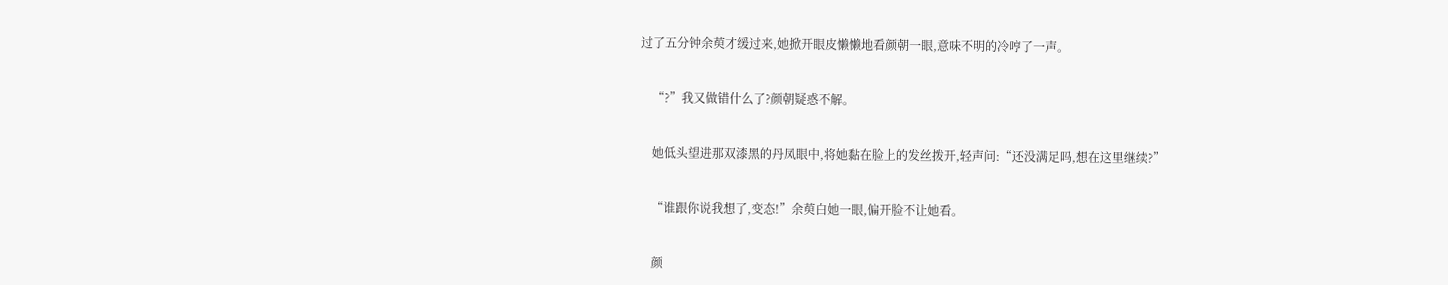过了五分钟余萸才缓过来,她掀开眼皮懒懒地看颜朝一眼,意味不明的冷哼了一声。


    “?”我又做错什么了?颜朝疑惑不解。


    她低头望进那双漆黑的丹凤眼中,将她黏在脸上的发丝拨开,轻声问:“还没满足吗,想在这里继续?”


    “谁跟你说我想了,变态!”余萸白她一眼,偏开脸不让她看。


    颜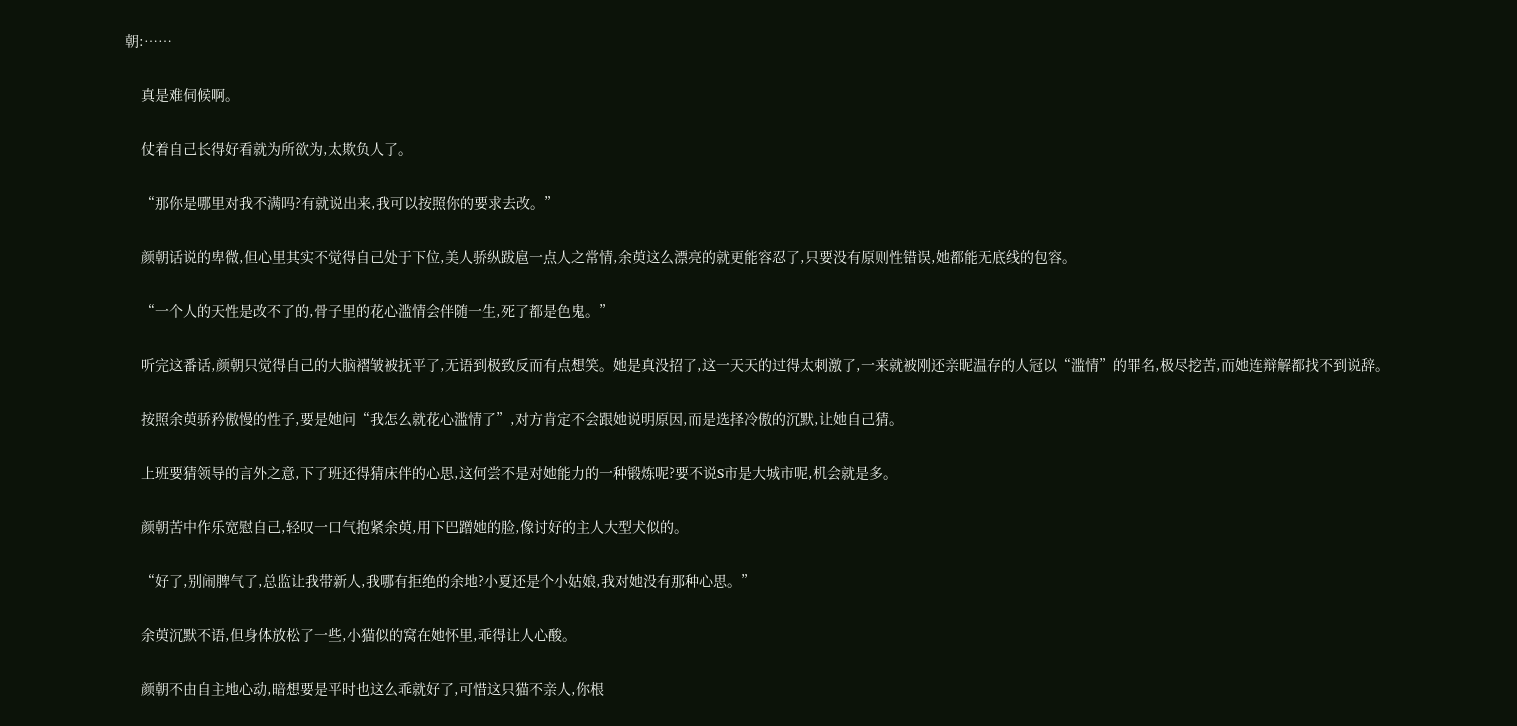朝:……


    真是难伺候啊。


    仗着自己长得好看就为所欲为,太欺负人了。


    “那你是哪里对我不满吗?有就说出来,我可以按照你的要求去改。”


    颜朝话说的卑微,但心里其实不觉得自己处于下位,美人骄纵跋扈一点人之常情,余萸这么漂亮的就更能容忍了,只要没有原则性错误,她都能无底线的包容。


    “一个人的天性是改不了的,骨子里的花心滥情会伴随一生,死了都是色鬼。”


    听完这番话,颜朝只觉得自己的大脑褶皱被抚平了,无语到极致反而有点想笑。她是真没招了,这一天天的过得太刺激了,一来就被刚还亲昵温存的人冠以“滥情”的罪名,极尽挖苦,而她连辩解都找不到说辞。


    按照余萸骄矜傲慢的性子,要是她问“我怎么就花心滥情了”,对方肯定不会跟她说明原因,而是选择冷傲的沉默,让她自己猜。


    上班要猜领导的言外之意,下了班还得猜床伴的心思,这何尝不是对她能力的一种锻炼呢?要不说S市是大城市呢,机会就是多。


    颜朝苦中作乐宽慰自己,轻叹一口气抱紧余萸,用下巴蹭她的脸,像讨好的主人大型犬似的。


    “好了,别闹脾气了,总监让我带新人,我哪有拒绝的余地?小夏还是个小姑娘,我对她没有那种心思。”


    余萸沉默不语,但身体放松了一些,小猫似的窝在她怀里,乖得让人心酸。


    颜朝不由自主地心动,暗想要是平时也这么乖就好了,可惜这只猫不亲人,你根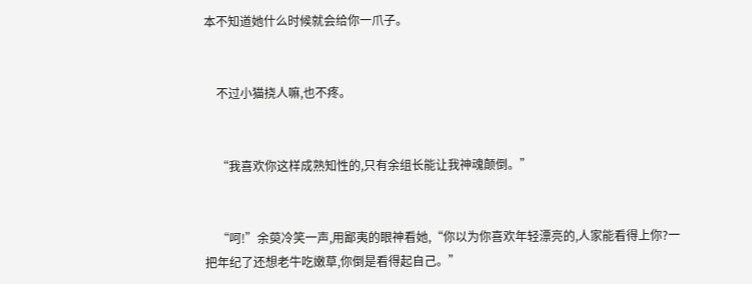本不知道她什么时候就会给你一爪子。


    不过小猫挠人嘛,也不疼。


    “我喜欢你这样成熟知性的,只有余组长能让我神魂颠倒。”


    “呵!”余萸冷笑一声,用鄙夷的眼神看她,“你以为你喜欢年轻漂亮的,人家能看得上你?一把年纪了还想老牛吃嫩草,你倒是看得起自己。”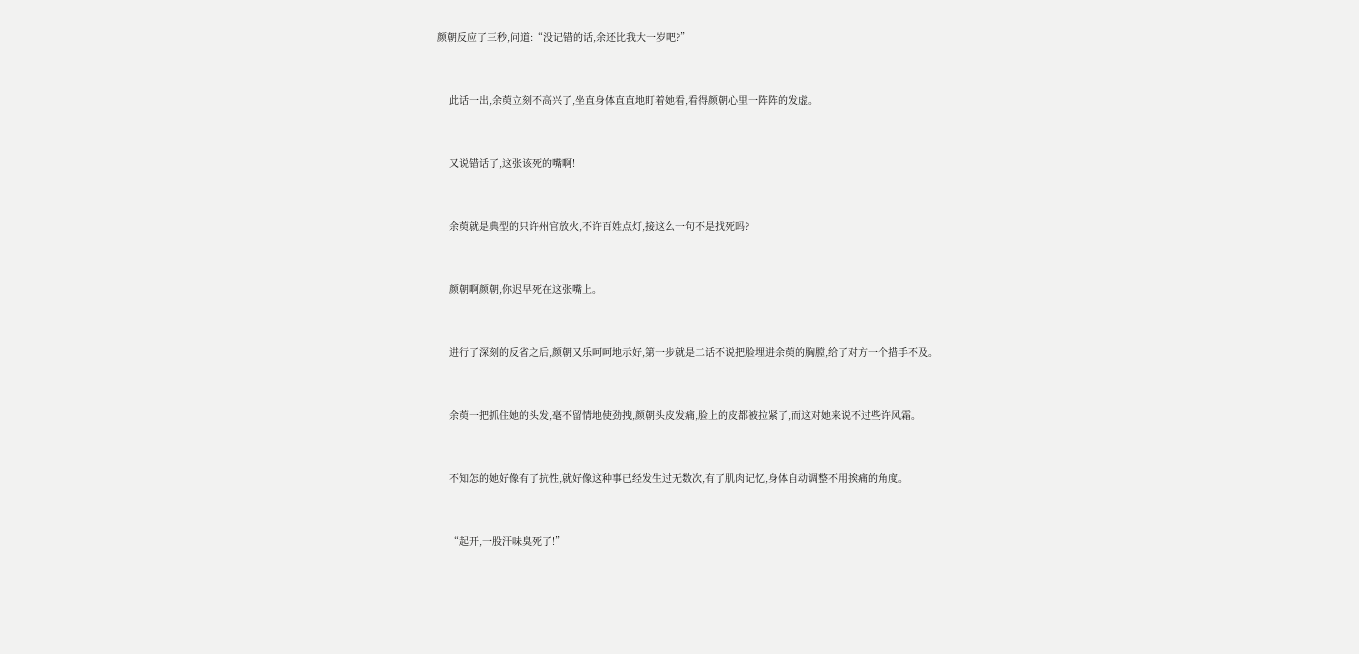颜朝反应了三秒,问道:“没记错的话,余还比我大一岁吧?”


    此话一出,余萸立刻不高兴了,坐直身体直直地盯着她看,看得颜朝心里一阵阵的发虚。


    又说错话了,这张该死的嘴啊!


    余萸就是典型的只许州官放火,不许百姓点灯,接这么一句不是找死吗?


    颜朝啊颜朝,你迟早死在这张嘴上。


    进行了深刻的反省之后,颜朝又乐呵呵地示好,第一步就是二话不说把脸埋进余萸的胸膛,给了对方一个措手不及。


    余萸一把抓住她的头发,毫不留情地使劲拽,颜朝头皮发痛,脸上的皮都被拉紧了,而这对她来说不过些许风霜。


    不知怎的她好像有了抗性,就好像这种事已经发生过无数次,有了肌肉记忆,身体自动调整不用挨痛的角度。


    “起开,一股汗味臭死了!”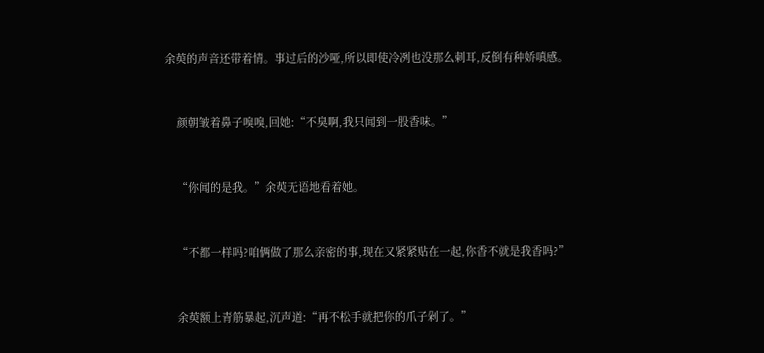余萸的声音还带着情。事过后的沙哑,所以即使冷冽也没那么刺耳,反倒有种娇嗔感。


    颜朝皱着鼻子嗅嗅,回她:“不臭啊,我只闻到一股香味。”


    “你闻的是我。”余萸无语地看着她。


    “不都一样吗?咱俩做了那么亲密的事,现在又紧紧贴在一起,你香不就是我香吗?”


    余萸额上青筋暴起,沉声道:“再不松手就把你的爪子剁了。”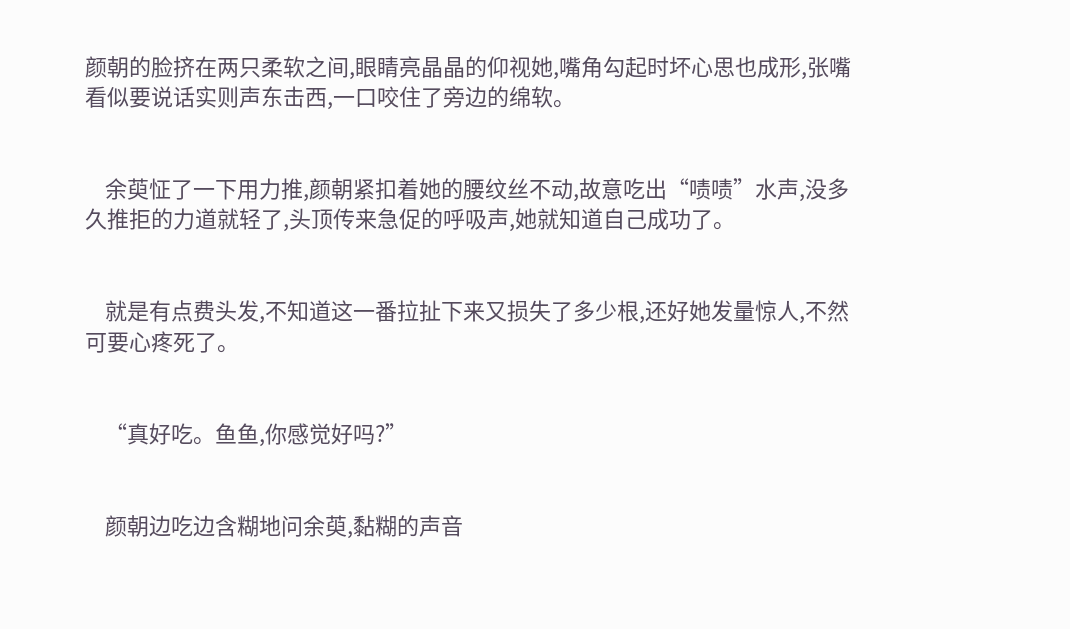颜朝的脸挤在两只柔软之间,眼睛亮晶晶的仰视她,嘴角勾起时坏心思也成形,张嘴看似要说话实则声东击西,一口咬住了旁边的绵软。


    余萸怔了一下用力推,颜朝紧扣着她的腰纹丝不动,故意吃出“啧啧”水声,没多久推拒的力道就轻了,头顶传来急促的呼吸声,她就知道自己成功了。


    就是有点费头发,不知道这一番拉扯下来又损失了多少根,还好她发量惊人,不然可要心疼死了。


    “真好吃。鱼鱼,你感觉好吗?”


    颜朝边吃边含糊地问余萸,黏糊的声音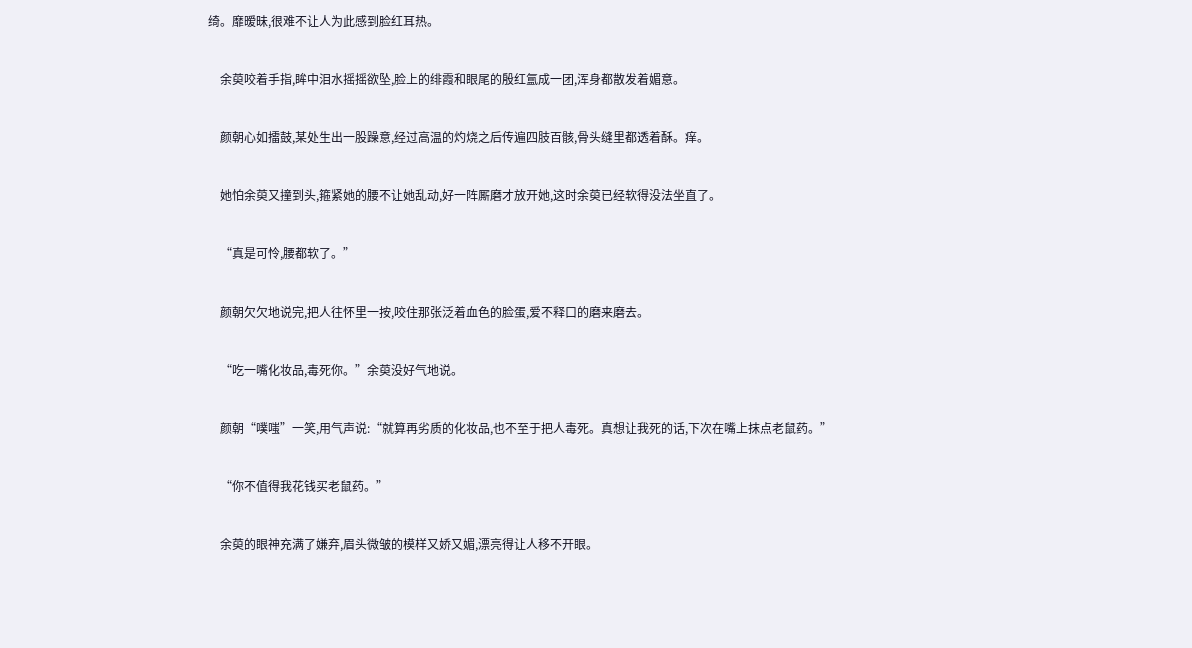绮。靡暧昧,很难不让人为此感到脸红耳热。


    余萸咬着手指,眸中泪水摇摇欲坠,脸上的绯霞和眼尾的殷红氲成一团,浑身都散发着媚意。


    颜朝心如擂鼓,某处生出一股躁意,经过高温的灼烧之后传遍四肢百骸,骨头缝里都透着酥。痒。


    她怕余萸又撞到头,箍紧她的腰不让她乱动,好一阵厮磨才放开她,这时余萸已经软得没法坐直了。


    “真是可怜,腰都软了。”


    颜朝欠欠地说完,把人往怀里一按,咬住那张泛着血色的脸蛋,爱不释口的磨来磨去。


    “吃一嘴化妆品,毒死你。”余萸没好气地说。


    颜朝“噗嗤”一笑,用气声说:“就算再劣质的化妆品,也不至于把人毒死。真想让我死的话,下次在嘴上抹点老鼠药。”


    “你不值得我花钱买老鼠药。”


    余萸的眼神充满了嫌弃,眉头微皱的模样又娇又媚,漂亮得让人移不开眼。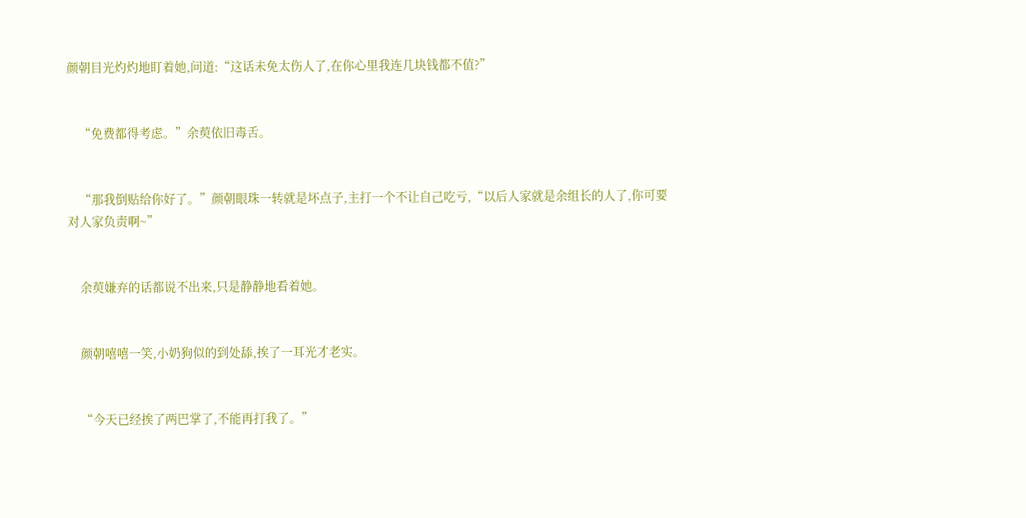颜朝目光灼灼地盯着她,问道:“这话未免太伤人了,在你心里我连几块钱都不值?”


    “免费都得考虑。”余萸依旧毒舌。


    “那我倒贴给你好了。”颜朝眼珠一转就是坏点子,主打一个不让自己吃亏,“以后人家就是余组长的人了,你可要对人家负责啊~”


    余萸嫌弃的话都说不出来,只是静静地看着她。


    颜朝嘻嘻一笑,小奶狗似的到处舔,挨了一耳光才老实。


    “今天已经挨了两巴掌了,不能再打我了。”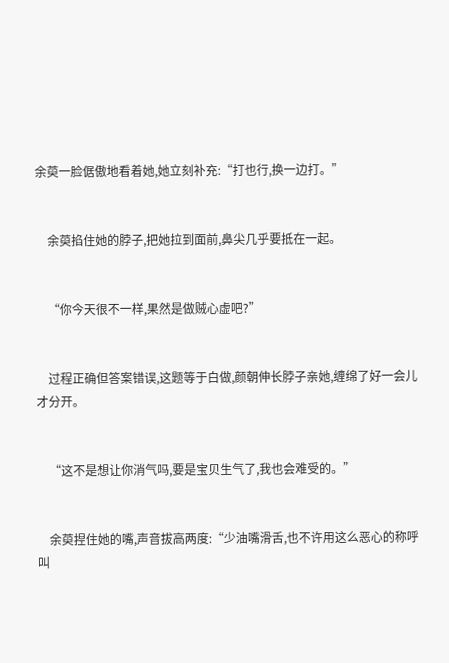余萸一脸倨傲地看着她,她立刻补充:“打也行,换一边打。”


    余萸掐住她的脖子,把她拉到面前,鼻尖几乎要抵在一起。


    “你今天很不一样,果然是做贼心虚吧?”


    过程正确但答案错误,这题等于白做,颜朝伸长脖子亲她,缠绵了好一会儿才分开。


    “这不是想让你消气吗,要是宝贝生气了,我也会难受的。”


    余萸捏住她的嘴,声音拔高两度:“少油嘴滑舌,也不许用这么恶心的称呼叫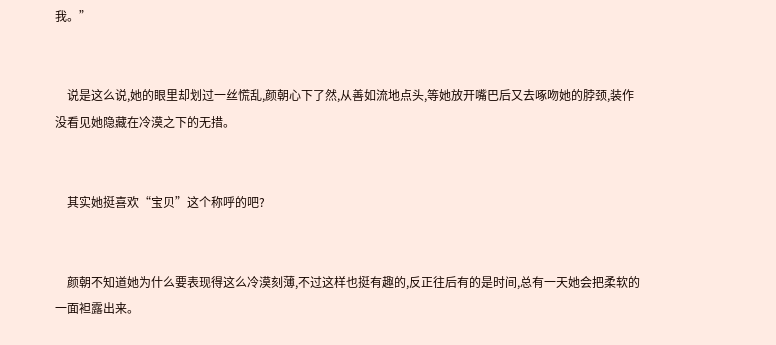我。”


    说是这么说,她的眼里却划过一丝慌乱,颜朝心下了然,从善如流地点头,等她放开嘴巴后又去啄吻她的脖颈,装作没看见她隐藏在冷漠之下的无措。


    其实她挺喜欢“宝贝”这个称呼的吧?


    颜朝不知道她为什么要表现得这么冷漠刻薄,不过这样也挺有趣的,反正往后有的是时间,总有一天她会把柔软的一面袒露出来。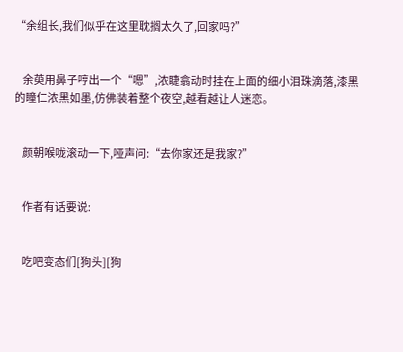“余组长,我们似乎在这里耽搁太久了,回家吗?”


    余萸用鼻子哼出一个“嗯”,浓睫翕动时挂在上面的细小泪珠滴落,漆黑的瞳仁浓黑如墨,仿佛装着整个夜空,越看越让人迷恋。


    颜朝喉咙滚动一下,哑声问:“去你家还是我家?”


    作者有话要说:


    吃吧变态们[狗头][狗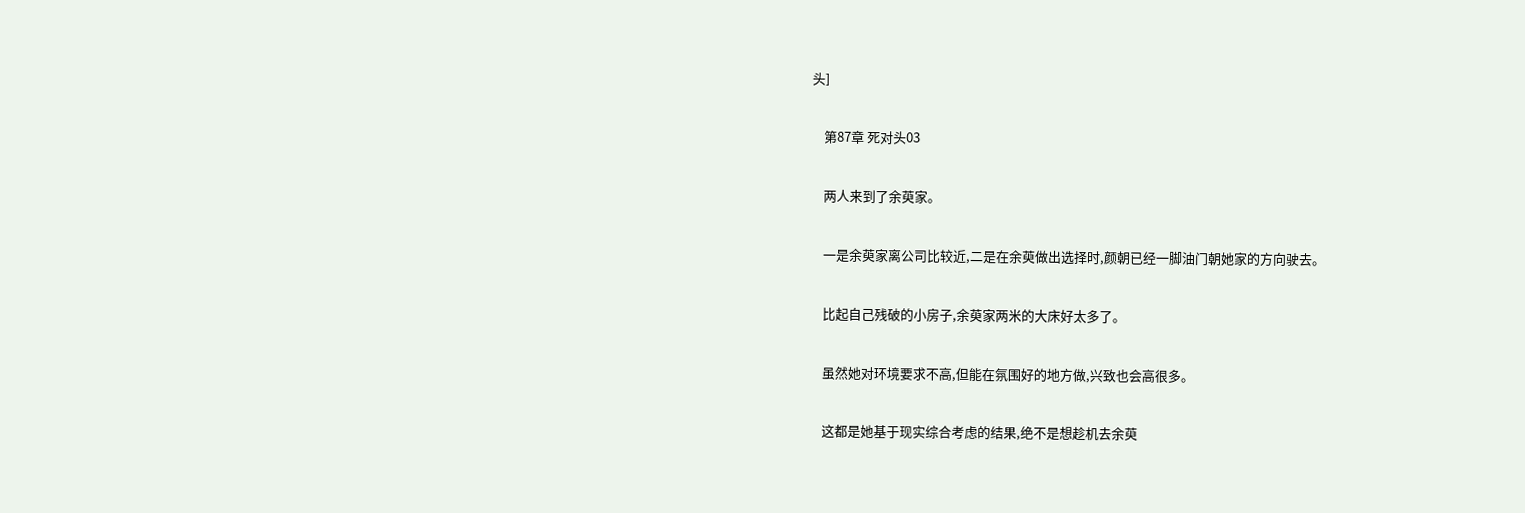头]


    第87章 死对头03


    两人来到了余萸家。


    一是余萸家离公司比较近,二是在余萸做出选择时,颜朝已经一脚油门朝她家的方向驶去。


    比起自己残破的小房子,余萸家两米的大床好太多了。


    虽然她对环境要求不高,但能在氛围好的地方做,兴致也会高很多。


    这都是她基于现实综合考虑的结果,绝不是想趁机去余萸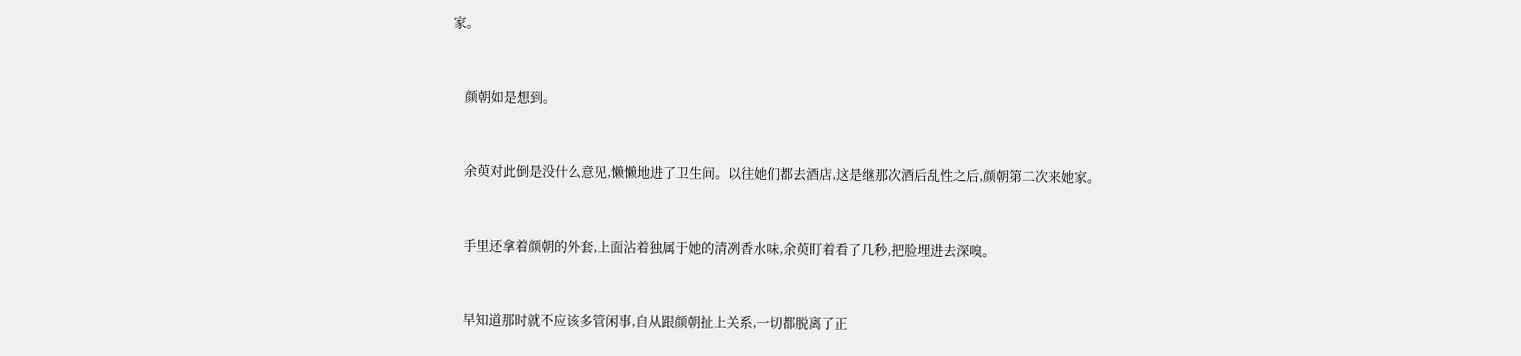家。


    颜朝如是想到。


    余萸对此倒是没什么意见,懒懒地进了卫生间。以往她们都去酒店,这是继那次酒后乱性之后,颜朝第二次来她家。


    手里还拿着颜朝的外套,上面沾着独属于她的清冽香水味,余萸盯着看了几秒,把脸埋进去深嗅。


    早知道那时就不应该多管闲事,自从跟颜朝扯上关系,一切都脱离了正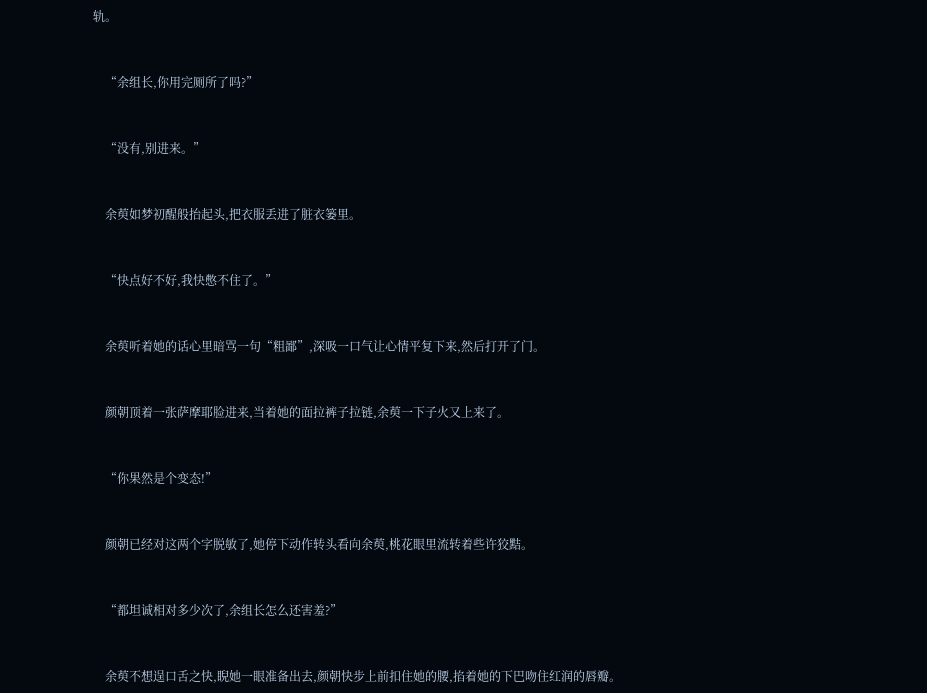轨。


    “余组长,你用完厕所了吗?”


    “没有,别进来。”


    余萸如梦初醒般抬起头,把衣服丢进了脏衣篓里。


    “快点好不好,我快憋不住了。”


    余萸听着她的话心里暗骂一句“粗鄙”,深吸一口气让心情平复下来,然后打开了门。


    颜朝顶着一张萨摩耶脸进来,当着她的面拉裤子拉链,余萸一下子火又上来了。


    “你果然是个变态!”


    颜朝已经对这两个字脱敏了,她停下动作转头看向余萸,桃花眼里流转着些许狡黠。


    “都坦诚相对多少次了,余组长怎么还害羞?”


    余萸不想逞口舌之快,睨她一眼准备出去,颜朝快步上前扣住她的腰,掐着她的下巴吻住红润的唇瓣。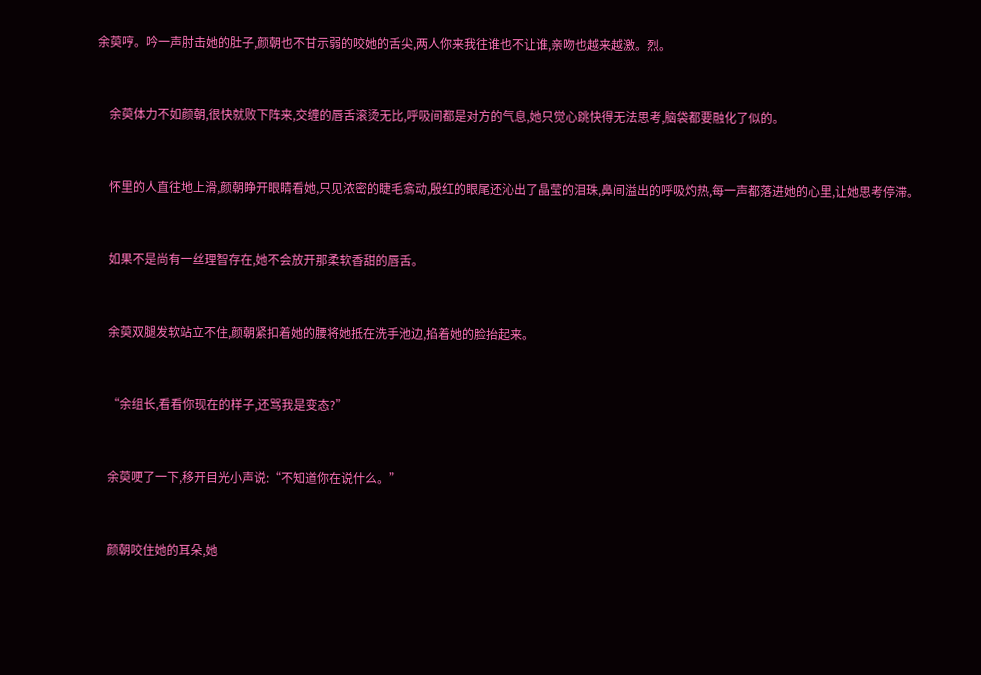余萸哼。吟一声肘击她的肚子,颜朝也不甘示弱的咬她的舌尖,两人你来我往谁也不让谁,亲吻也越来越激。烈。


    余萸体力不如颜朝,很快就败下阵来,交缠的唇舌滚烫无比,呼吸间都是对方的气息,她只觉心跳快得无法思考,脑袋都要融化了似的。


    怀里的人直往地上滑,颜朝睁开眼睛看她,只见浓密的睫毛翕动,殷红的眼尾还沁出了晶莹的泪珠,鼻间溢出的呼吸灼热,每一声都落进她的心里,让她思考停滞。


    如果不是尚有一丝理智存在,她不会放开那柔软香甜的唇舌。


    余萸双腿发软站立不住,颜朝紧扣着她的腰将她抵在洗手池边,掐着她的脸抬起来。


    “余组长,看看你现在的样子,还骂我是变态?”


    余萸哽了一下,移开目光小声说:“不知道你在说什么。”


    颜朝咬住她的耳朵,她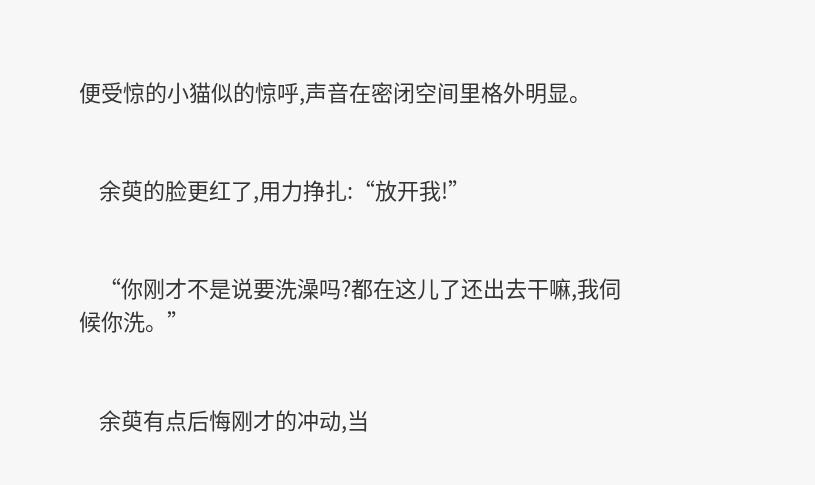便受惊的小猫似的惊呼,声音在密闭空间里格外明显。


    余萸的脸更红了,用力挣扎:“放开我!”


    “你刚才不是说要洗澡吗?都在这儿了还出去干嘛,我伺候你洗。”


    余萸有点后悔刚才的冲动,当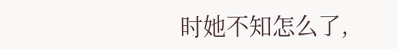时她不知怎么了,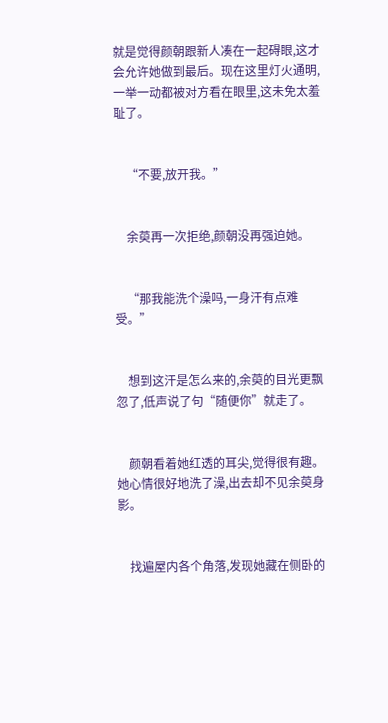就是觉得颜朝跟新人凑在一起碍眼,这才会允许她做到最后。现在这里灯火通明,一举一动都被对方看在眼里,这未免太羞耻了。


    “不要,放开我。”


    余萸再一次拒绝,颜朝没再强迫她。


    “那我能洗个澡吗,一身汗有点难受。”


    想到这汗是怎么来的,余萸的目光更飘忽了,低声说了句“随便你”就走了。


    颜朝看着她红透的耳尖,觉得很有趣。她心情很好地洗了澡,出去却不见余萸身影。


    找遍屋内各个角落,发现她藏在侧卧的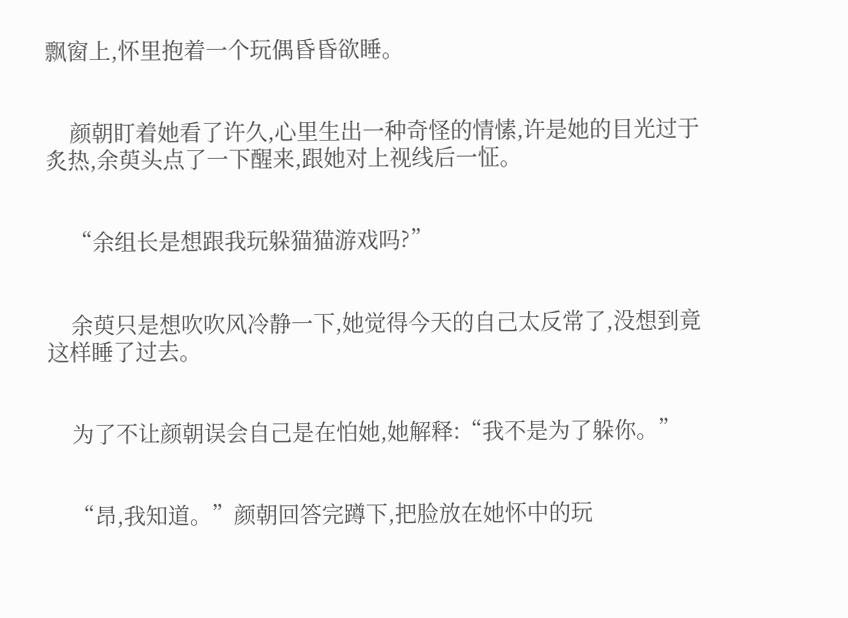飘窗上,怀里抱着一个玩偶昏昏欲睡。


    颜朝盯着她看了许久,心里生出一种奇怪的情愫,许是她的目光过于炙热,余萸头点了一下醒来,跟她对上视线后一怔。


    “余组长是想跟我玩躲猫猫游戏吗?”


    余萸只是想吹吹风冷静一下,她觉得今天的自己太反常了,没想到竟这样睡了过去。


    为了不让颜朝误会自己是在怕她,她解释:“我不是为了躲你。”


    “昂,我知道。”颜朝回答完蹲下,把脸放在她怀中的玩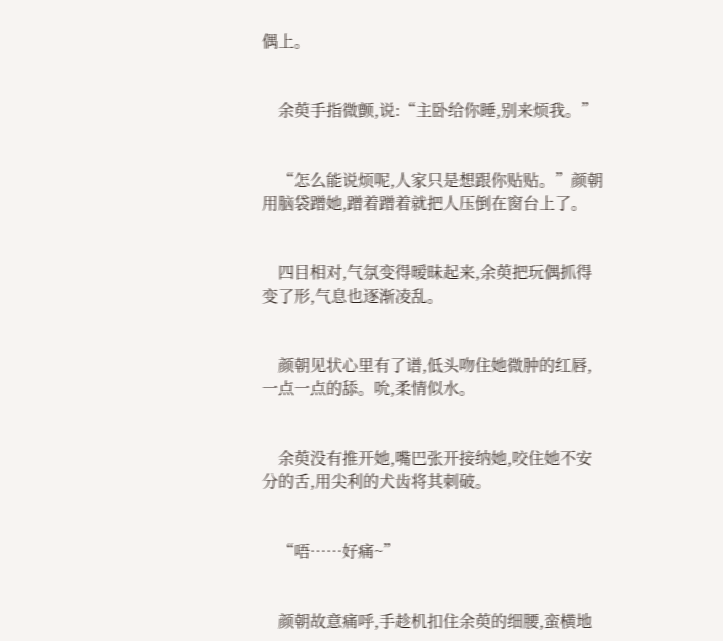偶上。


    余萸手指微颤,说:“主卧给你睡,别来烦我。”


    “怎么能说烦呢,人家只是想跟你贴贴。”颜朝用脑袋蹭她,蹭着蹭着就把人压倒在窗台上了。


    四目相对,气氛变得暧昧起来,余萸把玩偶抓得变了形,气息也逐渐凌乱。


    颜朝见状心里有了谱,低头吻住她微肿的红唇,一点一点的舔。吮,柔情似水。


    余萸没有推开她,嘴巴张开接纳她,咬住她不安分的舌,用尖利的犬齿将其刺破。


    “唔……好痛~”


    颜朝故意痛呼,手趁机扣住余萸的细腰,蛮横地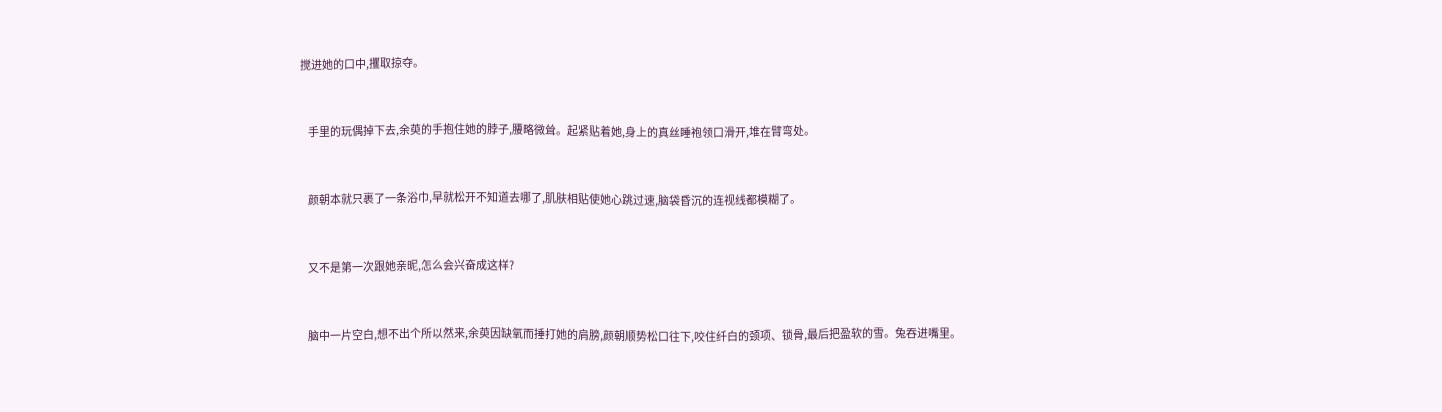搅进她的口中,攫取掠夺。


    手里的玩偶掉下去,余萸的手抱住她的脖子,腰略微耸。起紧贴着她,身上的真丝睡袍领口滑开,堆在臂弯处。


    颜朝本就只裹了一条浴巾,早就松开不知道去哪了,肌肤相贴使她心跳过速,脑袋昏沉的连视线都模糊了。


    又不是第一次跟她亲昵,怎么会兴奋成这样?


    脑中一片空白,想不出个所以然来,余萸因缺氧而捶打她的肩膀,颜朝顺势松口往下,咬住纤白的颈项、锁骨,最后把盈软的雪。兔吞进嘴里。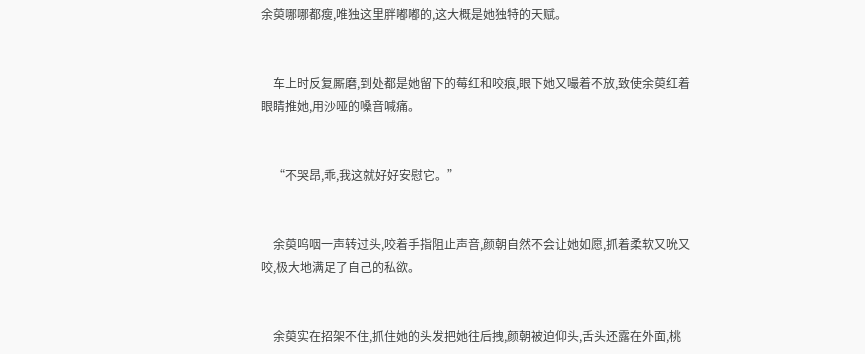余萸哪哪都瘦,唯独这里胖嘟嘟的,这大概是她独特的天赋。


    车上时反复厮磨,到处都是她留下的莓红和咬痕,眼下她又嘬着不放,致使余萸红着眼睛推她,用沙哑的嗓音喊痛。


    “不哭昂,乖,我这就好好安慰它。”


    余萸呜咽一声转过头,咬着手指阻止声音,颜朝自然不会让她如愿,抓着柔软又吮又咬,极大地满足了自己的私欲。


    余萸实在招架不住,抓住她的头发把她往后拽,颜朝被迫仰头,舌头还露在外面,桃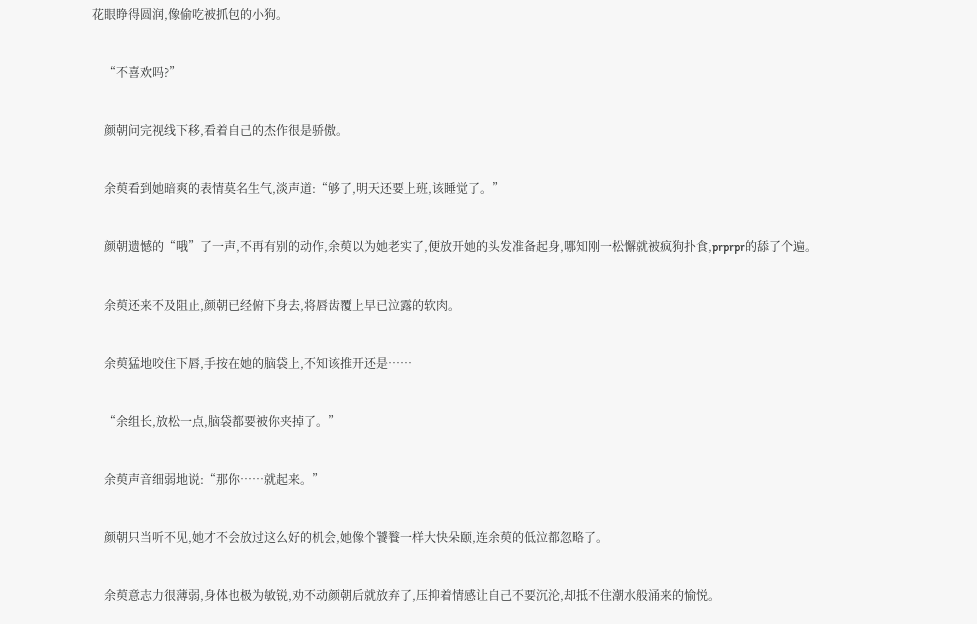花眼睁得圆润,像偷吃被抓包的小狗。


    “不喜欢吗?”


    颜朝问完视线下移,看着自己的杰作很是骄傲。


    余萸看到她暗爽的表情莫名生气,淡声道:“够了,明天还要上班,该睡觉了。”


    颜朝遗憾的“哦”了一声,不再有别的动作,余萸以为她老实了,便放开她的头发准备起身,哪知刚一松懈就被疯狗扑食,prprpr的舔了个遍。


    余萸还来不及阻止,颜朝已经俯下身去,将唇齿覆上早已泣露的软肉。


    余萸猛地咬住下唇,手按在她的脑袋上,不知该推开还是……


    “余组长,放松一点,脑袋都要被你夹掉了。”


    余萸声音细弱地说:“那你……就起来。”


    颜朝只当听不见,她才不会放过这么好的机会,她像个饕餮一样大快朵颐,连余萸的低泣都忽略了。


    余萸意志力很薄弱,身体也极为敏锐,劝不动颜朝后就放弃了,压抑着情感让自己不要沉沦,却抵不住潮水般涌来的愉悦。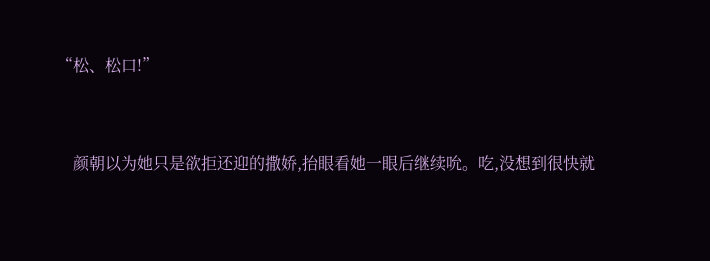“松、松口!”


    颜朝以为她只是欲拒还迎的撒娇,抬眼看她一眼后继续吮。吃,没想到很快就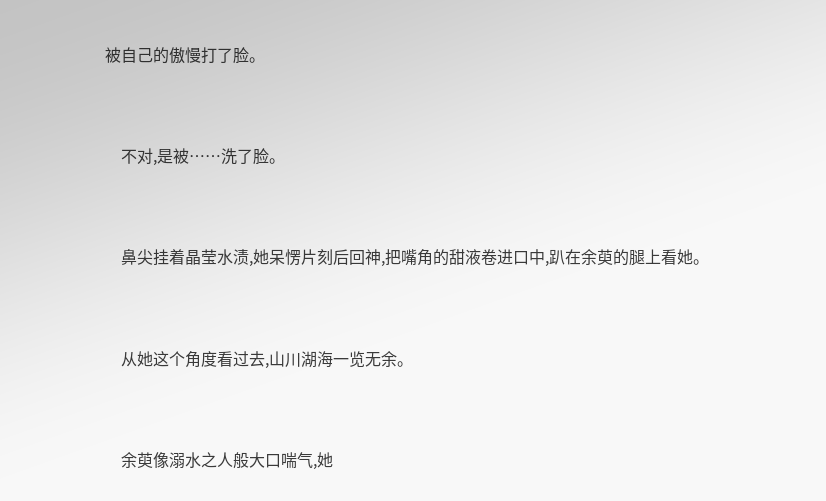被自己的傲慢打了脸。


    不对,是被……洗了脸。


    鼻尖挂着晶莹水渍,她呆愣片刻后回神,把嘴角的甜液卷进口中,趴在余萸的腿上看她。


    从她这个角度看过去,山川湖海一览无余。


    余萸像溺水之人般大口喘气,她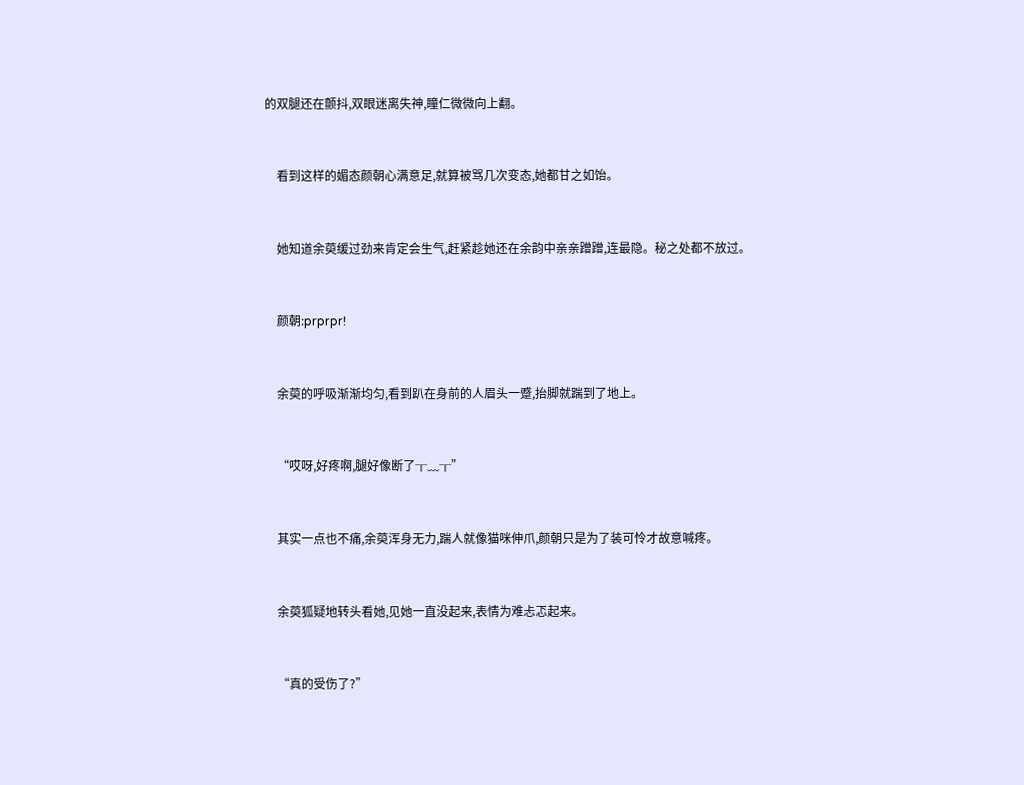的双腿还在颤抖,双眼迷离失神,瞳仁微微向上翻。


    看到这样的媚态颜朝心满意足,就算被骂几次变态,她都甘之如饴。


    她知道余萸缓过劲来肯定会生气,赶紧趁她还在余韵中亲亲蹭蹭,连最隐。秘之处都不放过。


    颜朝:prprpr!


    余萸的呼吸渐渐均匀,看到趴在身前的人眉头一蹙,抬脚就踹到了地上。


    “哎呀,好疼啊,腿好像断了╥﹏╥”


    其实一点也不痛,余萸浑身无力,踹人就像猫咪伸爪,颜朝只是为了装可怜才故意喊疼。


    余萸狐疑地转头看她,见她一直没起来,表情为难忐忑起来。


    “真的受伤了?”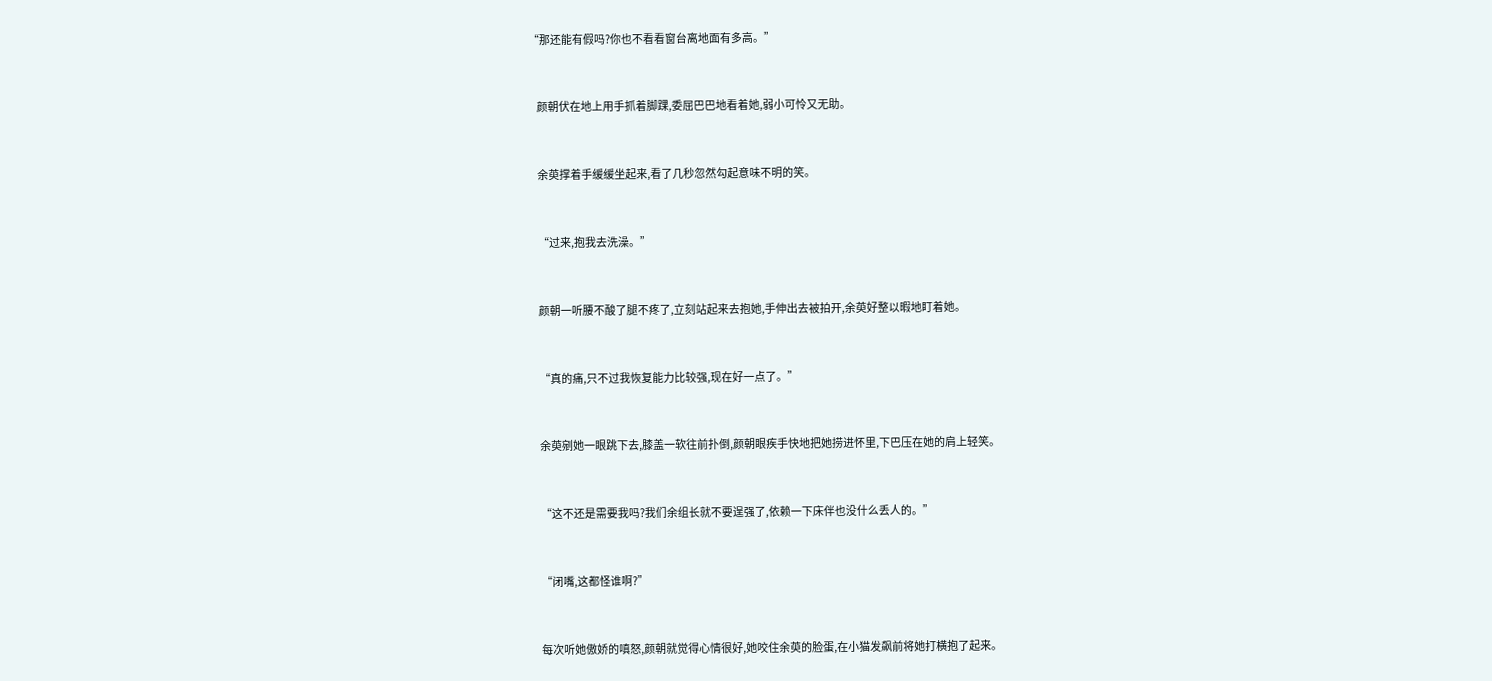“那还能有假吗?你也不看看窗台离地面有多高。”


    颜朝伏在地上用手抓着脚踝,委屈巴巴地看着她,弱小可怜又无助。


    余萸撑着手缓缓坐起来,看了几秒忽然勾起意味不明的笑。


    “过来,抱我去洗澡。”


    颜朝一听腰不酸了腿不疼了,立刻站起来去抱她,手伸出去被拍开,余萸好整以暇地盯着她。


    “真的痛,只不过我恢复能力比较强,现在好一点了。”


    余萸剜她一眼跳下去,膝盖一软往前扑倒,颜朝眼疾手快地把她捞进怀里,下巴压在她的肩上轻笑。


    “这不还是需要我吗?我们余组长就不要逞强了,依赖一下床伴也没什么丢人的。”


    “闭嘴,这都怪谁啊?”


    每次听她傲娇的嗔怒,颜朝就觉得心情很好,她咬住余萸的脸蛋,在小猫发飙前将她打横抱了起来。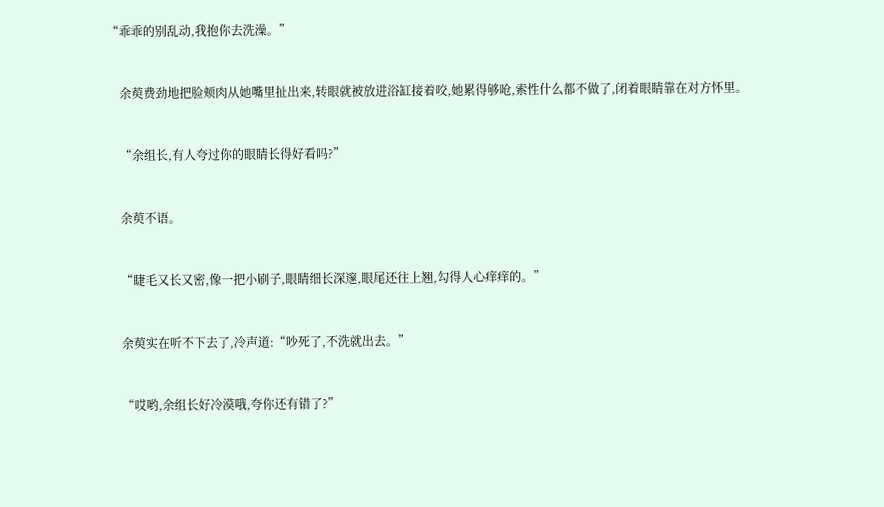“乖乖的别乱动,我抱你去洗澡。”


    余萸费劲地把脸颊肉从她嘴里扯出来,转眼就被放进浴缸接着咬,她累得够呛,索性什么都不做了,闭着眼睛靠在对方怀里。


    “余组长,有人夸过你的眼睛长得好看吗?”


    余萸不语。


    “睫毛又长又密,像一把小刷子,眼睛细长深邃,眼尾还往上翘,勾得人心痒痒的。”


    余萸实在听不下去了,冷声道:“吵死了,不洗就出去。”


    “哎哟,余组长好冷漠哦,夸你还有错了?”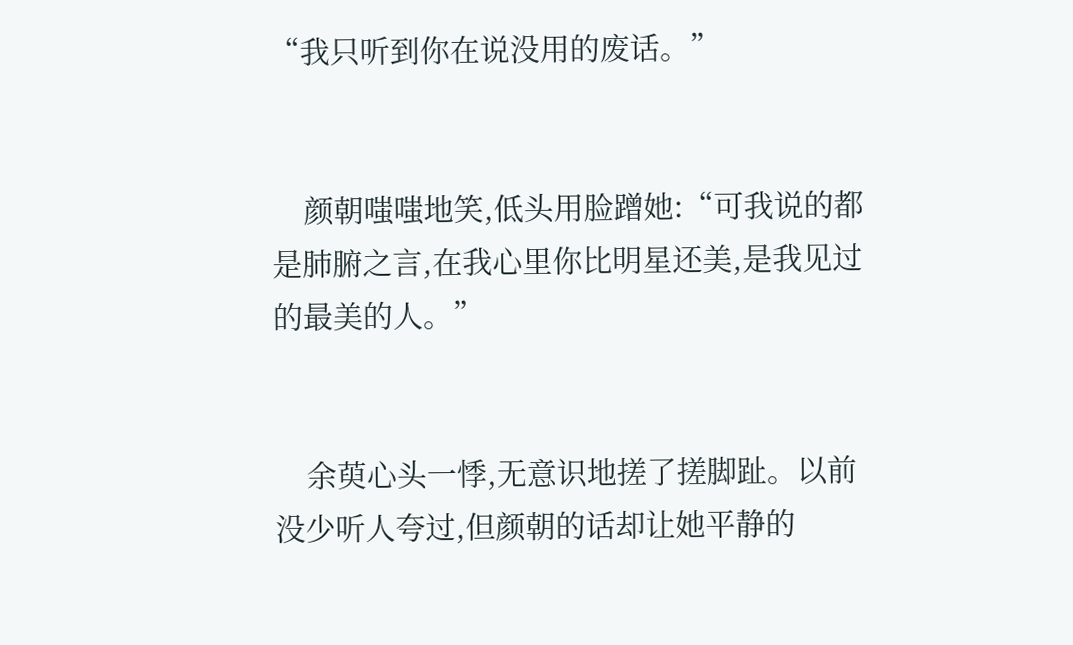“我只听到你在说没用的废话。”


    颜朝嗤嗤地笑,低头用脸蹭她:“可我说的都是肺腑之言,在我心里你比明星还美,是我见过的最美的人。”


    余萸心头一悸,无意识地搓了搓脚趾。以前没少听人夸过,但颜朝的话却让她平静的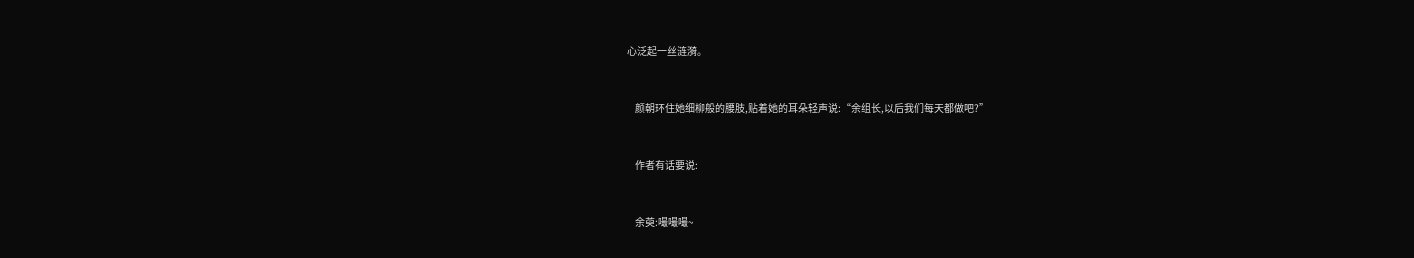心泛起一丝涟漪。


    颜朝环住她细柳般的腰肢,贴着她的耳朵轻声说:“余组长,以后我们每天都做吧?”


    作者有话要说:


    余萸:嘬嘬嘬~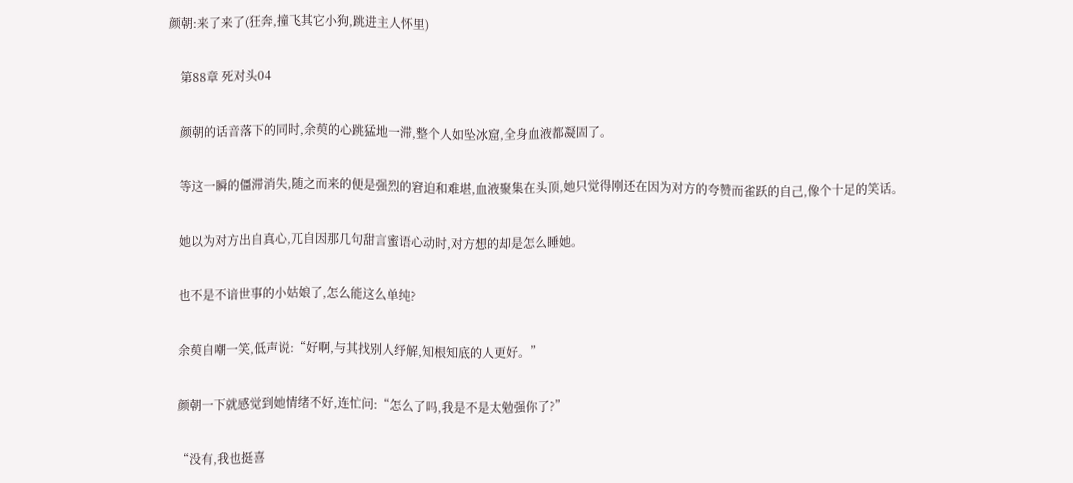颜朝:来了来了(狂奔,撞飞其它小狗,跳进主人怀里)


    第88章 死对头04


    颜朝的话音落下的同时,余萸的心跳猛地一滞,整个人如坠冰窟,全身血液都凝固了。


    等这一瞬的僵滞消失,随之而来的便是强烈的窘迫和难堪,血液聚集在头顶,她只觉得刚还在因为对方的夸赞而雀跃的自己,像个十足的笑话。


    她以为对方出自真心,兀自因那几句甜言蜜语心动时,对方想的却是怎么睡她。


    也不是不谙世事的小姑娘了,怎么能这么单纯?


    余萸自嘲一笑,低声说:“好啊,与其找别人纾解,知根知底的人更好。”


    颜朝一下就感觉到她情绪不好,连忙问:“怎么了吗,我是不是太勉强你了?”


    “没有,我也挺喜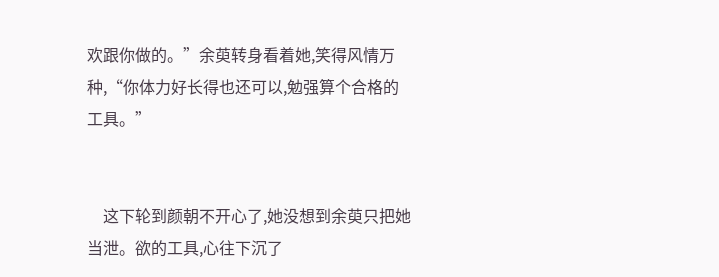欢跟你做的。”余萸转身看着她,笑得风情万种,“你体力好长得也还可以,勉强算个合格的工具。”


    这下轮到颜朝不开心了,她没想到余萸只把她当泄。欲的工具,心往下沉了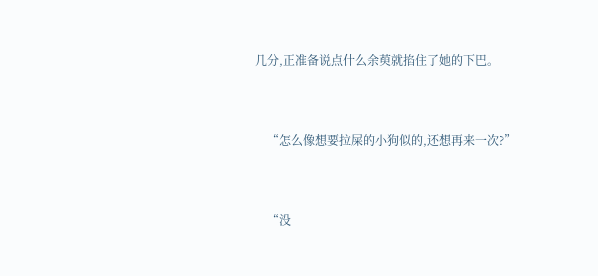几分,正准备说点什么余萸就掐住了她的下巴。


    “怎么像想要拉屎的小狗似的,还想再来一次?”


    “没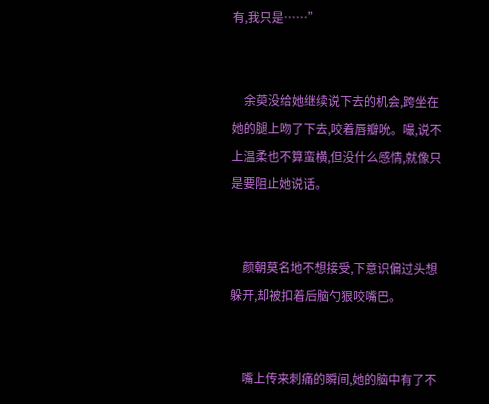有,我只是……”


    余萸没给她继续说下去的机会,跨坐在她的腿上吻了下去,咬着唇瓣吮。嘬,说不上温柔也不算蛮横,但没什么感情,就像只是要阻止她说话。


    颜朝莫名地不想接受,下意识偏过头想躲开,却被扣着后脑勺狠咬嘴巴。


    嘴上传来刺痛的瞬间,她的脑中有了不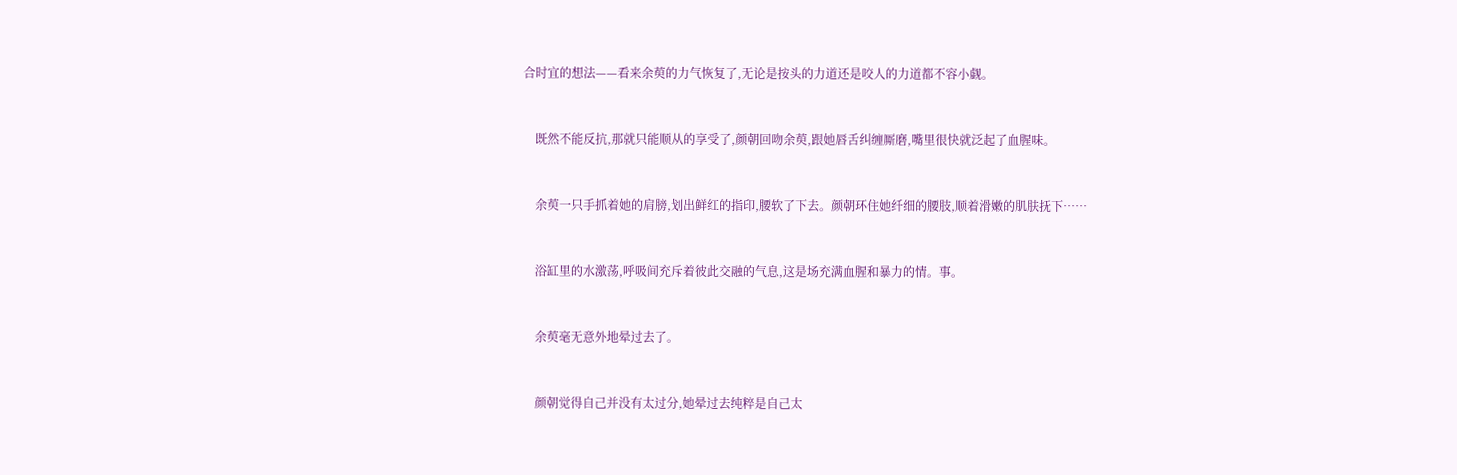合时宜的想法——看来余萸的力气恢复了,无论是按头的力道还是咬人的力道都不容小觑。


    既然不能反抗,那就只能顺从的享受了,颜朝回吻余萸,跟她唇舌纠缠厮磨,嘴里很快就泛起了血腥味。


    余萸一只手抓着她的肩膀,划出鲜红的指印,腰软了下去。颜朝环住她纤细的腰肢,顺着滑嫩的肌肤抚下……


    浴缸里的水激荡,呼吸间充斥着彼此交融的气息,这是场充满血腥和暴力的情。事。


    余萸毫无意外地晕过去了。


    颜朝觉得自己并没有太过分,她晕过去纯粹是自己太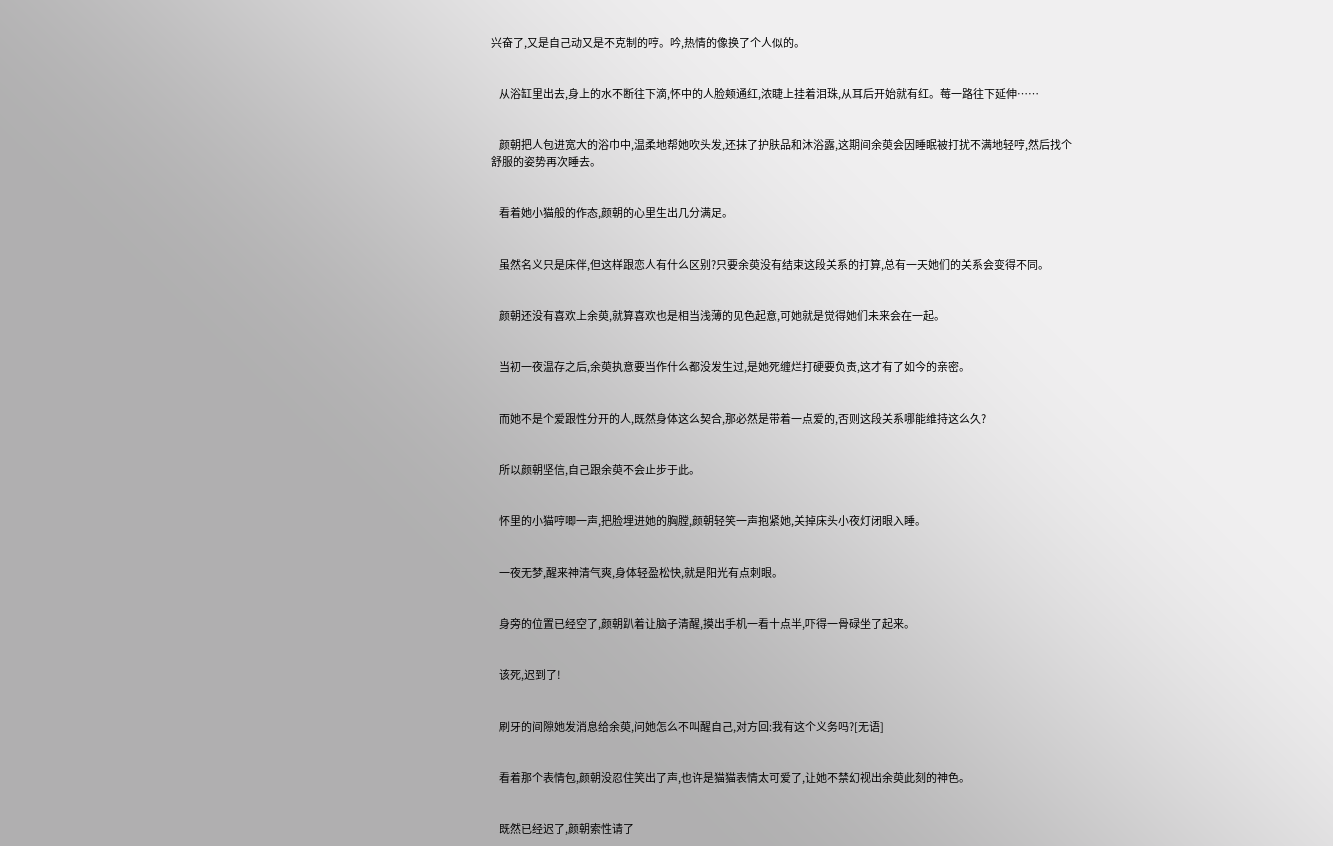兴奋了,又是自己动又是不克制的哼。吟,热情的像换了个人似的。


    从浴缸里出去,身上的水不断往下滴,怀中的人脸颊通红,浓睫上挂着泪珠,从耳后开始就有红。莓一路往下延伸……


    颜朝把人包进宽大的浴巾中,温柔地帮她吹头发,还抹了护肤品和沐浴露,这期间余萸会因睡眠被打扰不满地轻哼,然后找个舒服的姿势再次睡去。


    看着她小猫般的作态,颜朝的心里生出几分满足。


    虽然名义只是床伴,但这样跟恋人有什么区别?只要余萸没有结束这段关系的打算,总有一天她们的关系会变得不同。


    颜朝还没有喜欢上余萸,就算喜欢也是相当浅薄的见色起意,可她就是觉得她们未来会在一起。


    当初一夜温存之后,余萸执意要当作什么都没发生过,是她死缠烂打硬要负责,这才有了如今的亲密。


    而她不是个爱跟性分开的人,既然身体这么契合,那必然是带着一点爱的,否则这段关系哪能维持这么久?


    所以颜朝坚信,自己跟余萸不会止步于此。


    怀里的小猫哼唧一声,把脸埋进她的胸膛,颜朝轻笑一声抱紧她,关掉床头小夜灯闭眼入睡。


    一夜无梦,醒来神清气爽,身体轻盈松快,就是阳光有点刺眼。


    身旁的位置已经空了,颜朝趴着让脑子清醒,摸出手机一看十点半,吓得一骨碌坐了起来。


    该死,迟到了!


    刷牙的间隙她发消息给余萸,问她怎么不叫醒自己,对方回:我有这个义务吗?[无语]


    看着那个表情包,颜朝没忍住笑出了声,也许是猫猫表情太可爱了,让她不禁幻视出余萸此刻的神色。


    既然已经迟了,颜朝索性请了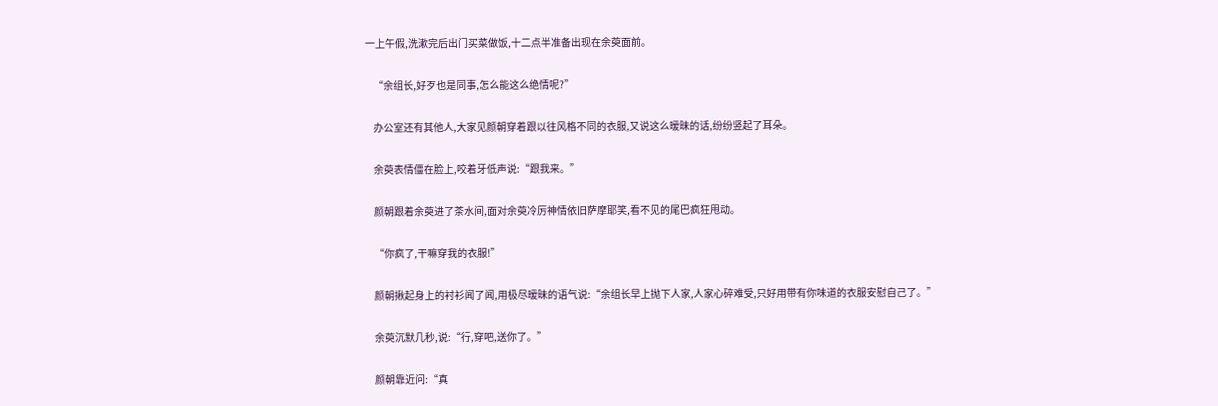一上午假,洗漱完后出门买菜做饭,十二点半准备出现在余萸面前。


    “余组长,好歹也是同事,怎么能这么绝情呢?”


    办公室还有其他人,大家见颜朝穿着跟以往风格不同的衣服,又说这么暧昧的话,纷纷竖起了耳朵。


    余萸表情僵在脸上,咬着牙低声说:“跟我来。”


    颜朝跟着余萸进了茶水间,面对余萸冷厉神情依旧萨摩耶笑,看不见的尾巴疯狂甩动。


    “你疯了,干嘛穿我的衣服!”


    颜朝揪起身上的衬衫闻了闻,用极尽暧昧的语气说:“余组长早上抛下人家,人家心碎难受,只好用带有你味道的衣服安慰自己了。”


    余萸沉默几秒,说:“行,穿吧,送你了。”


    颜朝靠近问:“真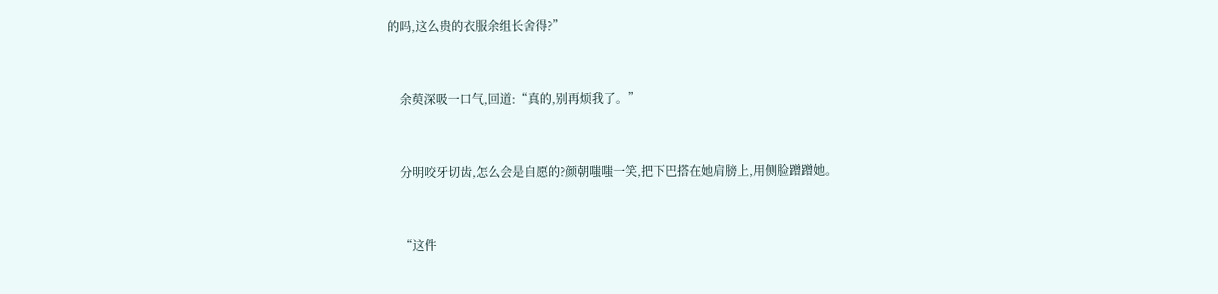的吗,这么贵的衣服余组长舍得?”


    余萸深吸一口气,回道:“真的,别再烦我了。”


    分明咬牙切齿,怎么会是自愿的?颜朝嗤嗤一笑,把下巴搭在她肩膀上,用侧脸蹭蹭她。


    “这件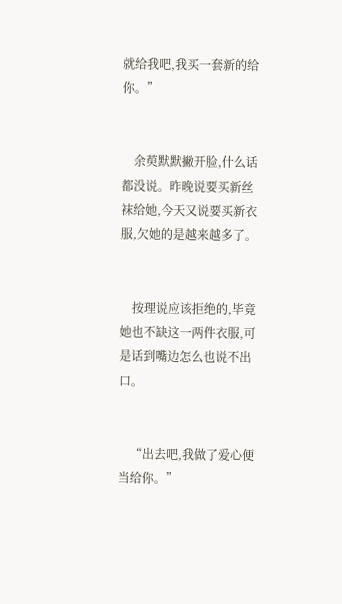就给我吧,我买一套新的给你。”


    余萸默默撇开脸,什么话都没说。昨晚说要买新丝袜给她,今天又说要买新衣服,欠她的是越来越多了。


    按理说应该拒绝的,毕竟她也不缺这一两件衣服,可是话到嘴边怎么也说不出口。


    “出去吧,我做了爱心便当给你。”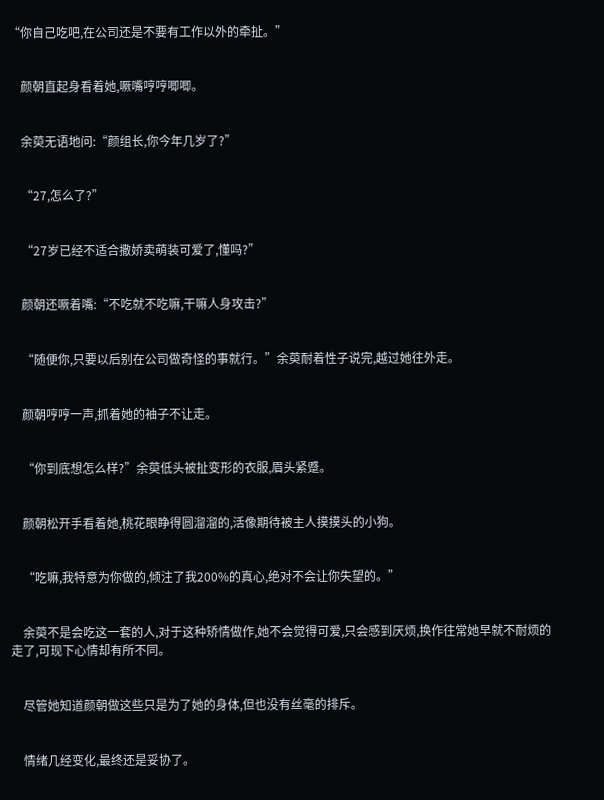“你自己吃吧,在公司还是不要有工作以外的牵扯。”


    颜朝直起身看着她,噘嘴哼哼唧唧。


    余萸无语地问:“颜组长,你今年几岁了?”


    “27,怎么了?”


    “27岁已经不适合撒娇卖萌装可爱了,懂吗?”


    颜朝还噘着嘴:“不吃就不吃嘛,干嘛人身攻击?”


    “随便你,只要以后别在公司做奇怪的事就行。”余萸耐着性子说完,越过她往外走。


    颜朝哼哼一声,抓着她的袖子不让走。


    “你到底想怎么样?”余萸低头被扯变形的衣服,眉头紧蹙。


    颜朝松开手看着她,桃花眼睁得圆溜溜的,活像期待被主人摸摸头的小狗。


    “吃嘛,我特意为你做的,倾注了我200%的真心,绝对不会让你失望的。”


    余萸不是会吃这一套的人,对于这种矫情做作,她不会觉得可爱,只会感到厌烦,换作往常她早就不耐烦的走了,可现下心情却有所不同。


    尽管她知道颜朝做这些只是为了她的身体,但也没有丝毫的排斥。


    情绪几经变化,最终还是妥协了。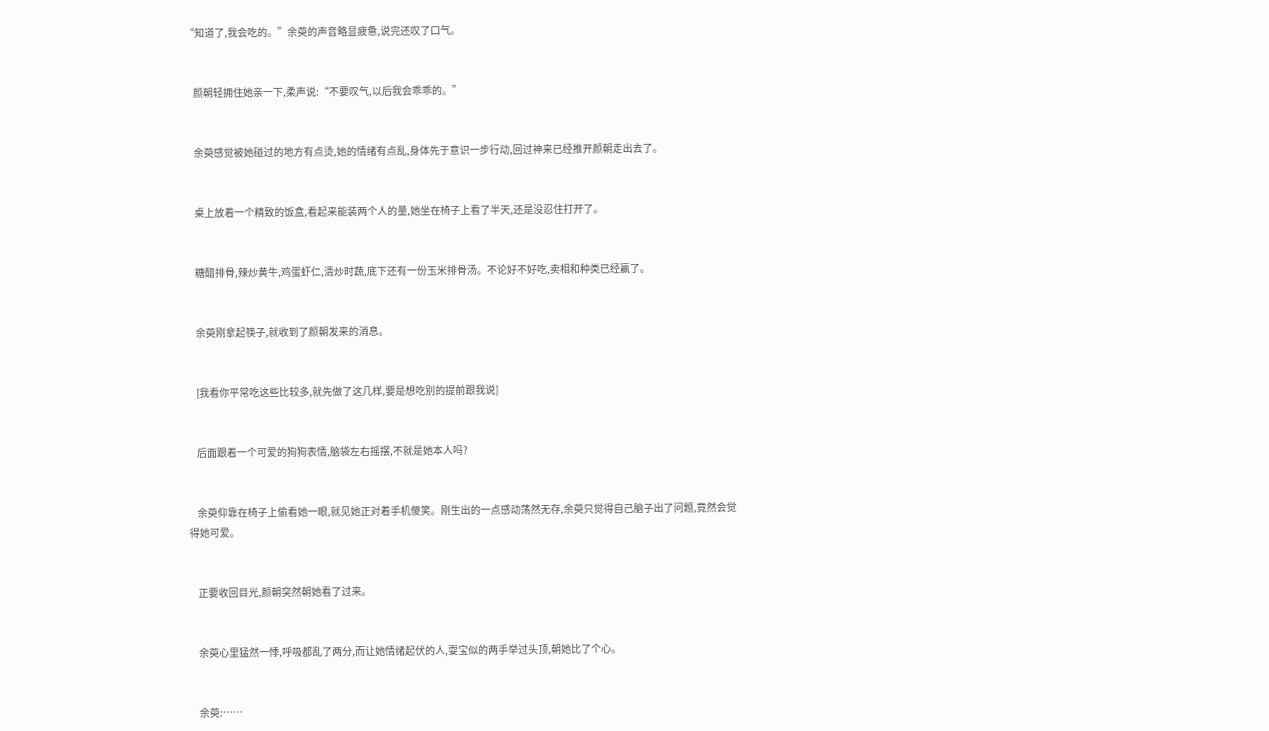“知道了,我会吃的。”余萸的声音略显疲惫,说完还叹了口气。


    颜朝轻拥住她亲一下,柔声说:“不要叹气,以后我会乖乖的。”


    余萸感觉被她碰过的地方有点烫,她的情绪有点乱,身体先于意识一步行动,回过神来已经推开颜朝走出去了。


    桌上放着一个精致的饭盒,看起来能装两个人的量,她坐在椅子上看了半天,还是没忍住打开了。


    糖醋排骨,辣炒黄牛,鸡蛋虾仁,清炒时蔬,底下还有一份玉米排骨汤。不论好不好吃,卖相和种类已经赢了。


    余萸刚拿起筷子,就收到了颜朝发来的消息。


    [我看你平常吃这些比较多,就先做了这几样,要是想吃别的提前跟我说]


    后面跟着一个可爱的狗狗表情,脑袋左右摇摆,不就是她本人吗?


    余萸仰靠在椅子上偷看她一眼,就见她正对着手机傻笑。刚生出的一点感动荡然无存,余萸只觉得自己脑子出了问题,竟然会觉得她可爱。


    正要收回目光,颜朝突然朝她看了过来。


    余萸心里猛然一悸,呼吸都乱了两分,而让她情绪起伏的人,耍宝似的两手举过头顶,朝她比了个心。


    余萸:……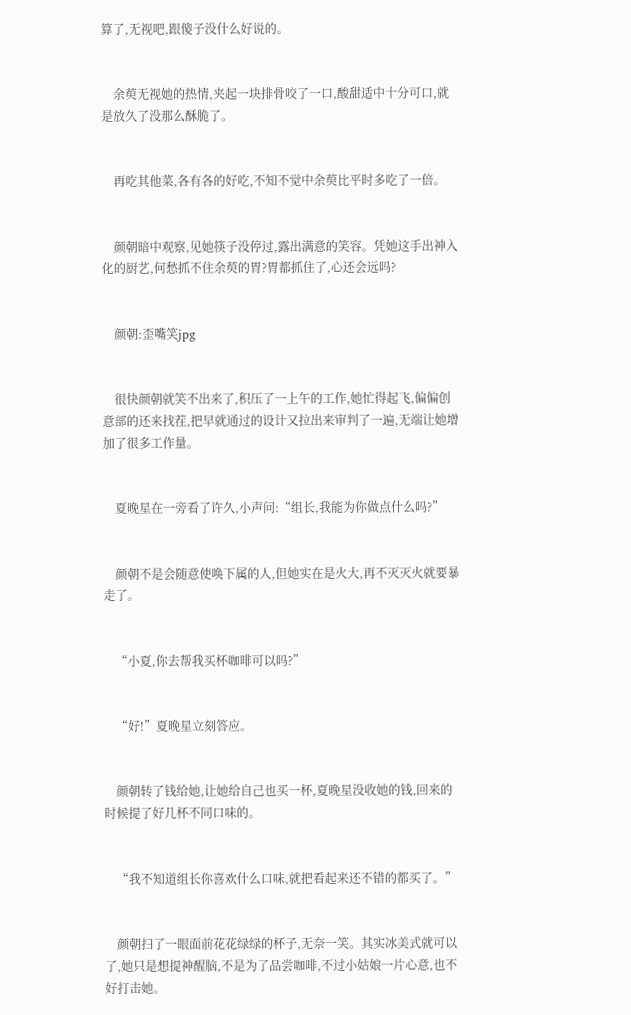算了,无视吧,跟傻子没什么好说的。


    余萸无视她的热情,夹起一块排骨咬了一口,酸甜适中十分可口,就是放久了没那么酥脆了。


    再吃其他菜,各有各的好吃,不知不觉中余萸比平时多吃了一倍。


    颜朝暗中观察,见她筷子没停过,露出满意的笑容。凭她这手出神入化的厨艺,何愁抓不住余萸的胃?胃都抓住了,心还会远吗?


    颜朝:歪嘴笑jpg


    很快颜朝就笑不出来了,积压了一上午的工作,她忙得起飞,偏偏创意部的还来找茬,把早就通过的设计又拉出来审判了一遍,无端让她增加了很多工作量。


    夏晚星在一旁看了许久,小声问:“组长,我能为你做点什么吗?”


    颜朝不是会随意使唤下属的人,但她实在是火大,再不灭灭火就要暴走了。


    “小夏,你去帮我买杯咖啡可以吗?”


    “好!”夏晚星立刻答应。


    颜朝转了钱给她,让她给自己也买一杯,夏晚星没收她的钱,回来的时候提了好几杯不同口味的。


    “我不知道组长你喜欢什么口味,就把看起来还不错的都买了。”


    颜朝扫了一眼面前花花绿绿的杯子,无奈一笑。其实冰美式就可以了,她只是想提神醒脑,不是为了品尝咖啡,不过小姑娘一片心意,也不好打击她。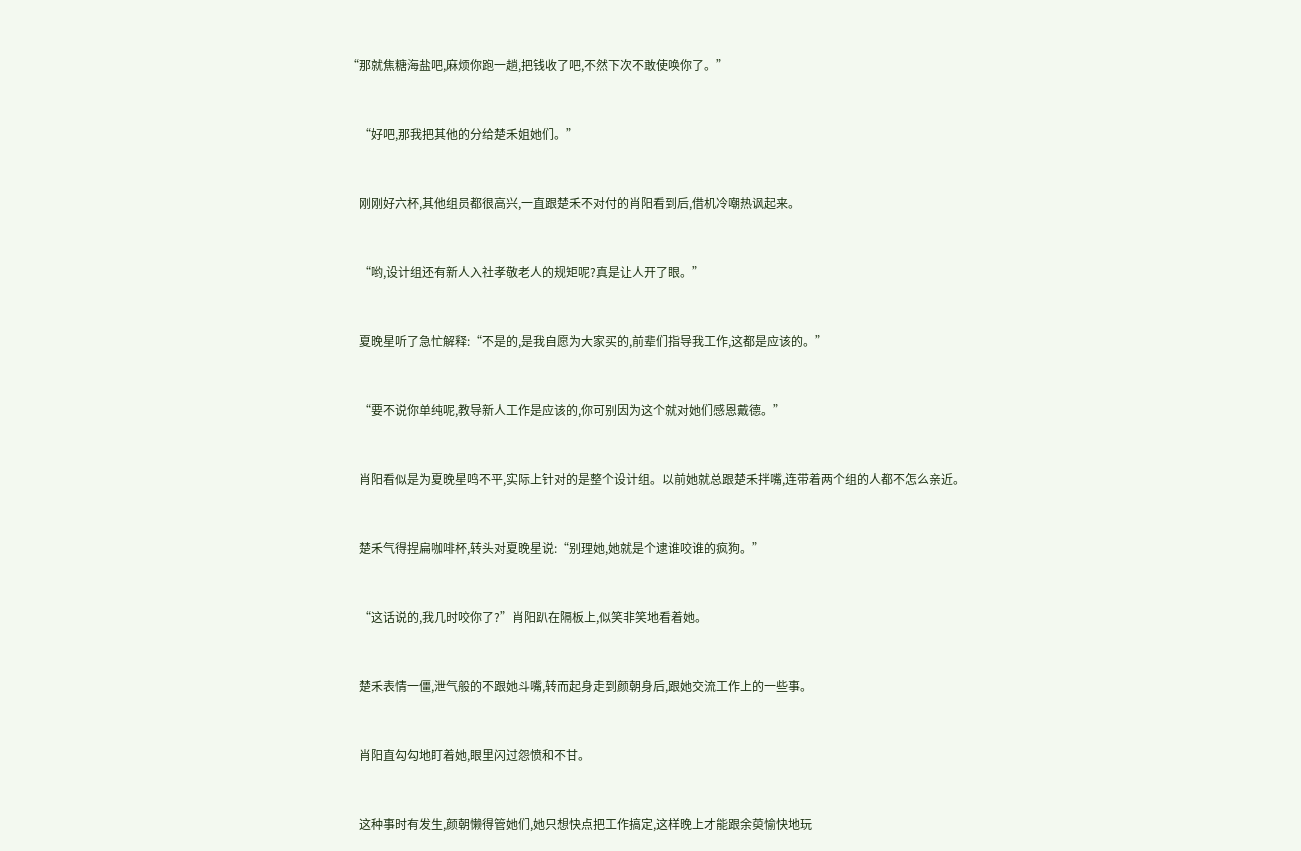“那就焦糖海盐吧,麻烦你跑一趟,把钱收了吧,不然下次不敢使唤你了。”


    “好吧,那我把其他的分给楚禾姐她们。”


    刚刚好六杯,其他组员都很高兴,一直跟楚禾不对付的肖阳看到后,借机冷嘲热讽起来。


    “哟,设计组还有新人入社孝敬老人的规矩呢?真是让人开了眼。”


    夏晚星听了急忙解释:“不是的,是我自愿为大家买的,前辈们指导我工作,这都是应该的。”


    “要不说你单纯呢,教导新人工作是应该的,你可别因为这个就对她们感恩戴德。”


    肖阳看似是为夏晚星鸣不平,实际上针对的是整个设计组。以前她就总跟楚禾拌嘴,连带着两个组的人都不怎么亲近。


    楚禾气得捏扁咖啡杯,转头对夏晚星说:“别理她,她就是个逮谁咬谁的疯狗。”


    “这话说的,我几时咬你了?”肖阳趴在隔板上,似笑非笑地看着她。


    楚禾表情一僵,泄气般的不跟她斗嘴,转而起身走到颜朝身后,跟她交流工作上的一些事。


    肖阳直勾勾地盯着她,眼里闪过怨愤和不甘。


    这种事时有发生,颜朝懒得管她们,她只想快点把工作搞定,这样晚上才能跟余萸愉快地玩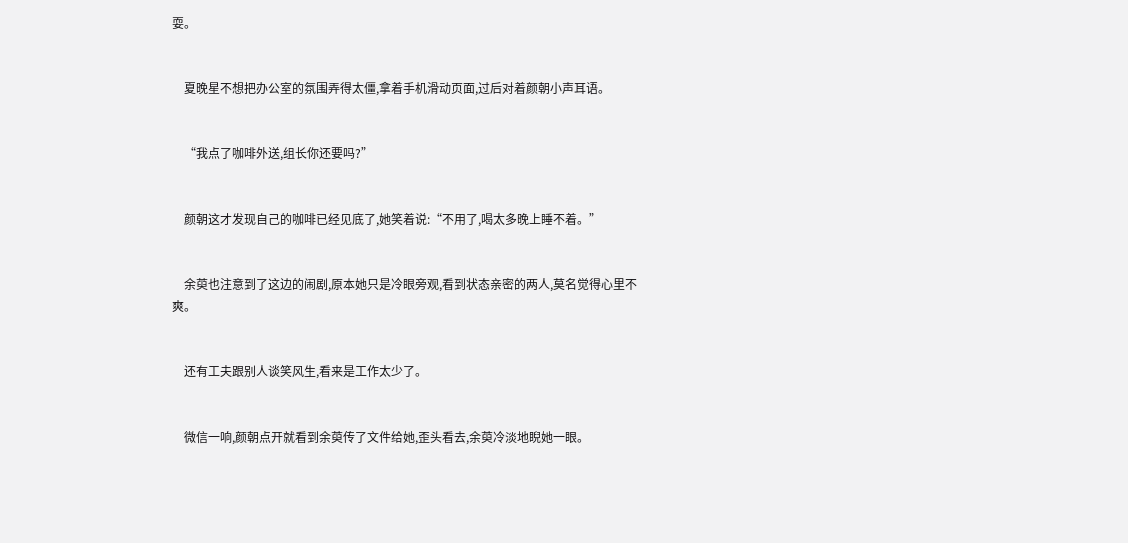耍。


    夏晚星不想把办公室的氛围弄得太僵,拿着手机滑动页面,过后对着颜朝小声耳语。


    “我点了咖啡外送,组长你还要吗?”


    颜朝这才发现自己的咖啡已经见底了,她笑着说:“不用了,喝太多晚上睡不着。”


    余萸也注意到了这边的闹剧,原本她只是冷眼旁观,看到状态亲密的两人,莫名觉得心里不爽。


    还有工夫跟别人谈笑风生,看来是工作太少了。


    微信一响,颜朝点开就看到余萸传了文件给她,歪头看去,余萸冷淡地睨她一眼。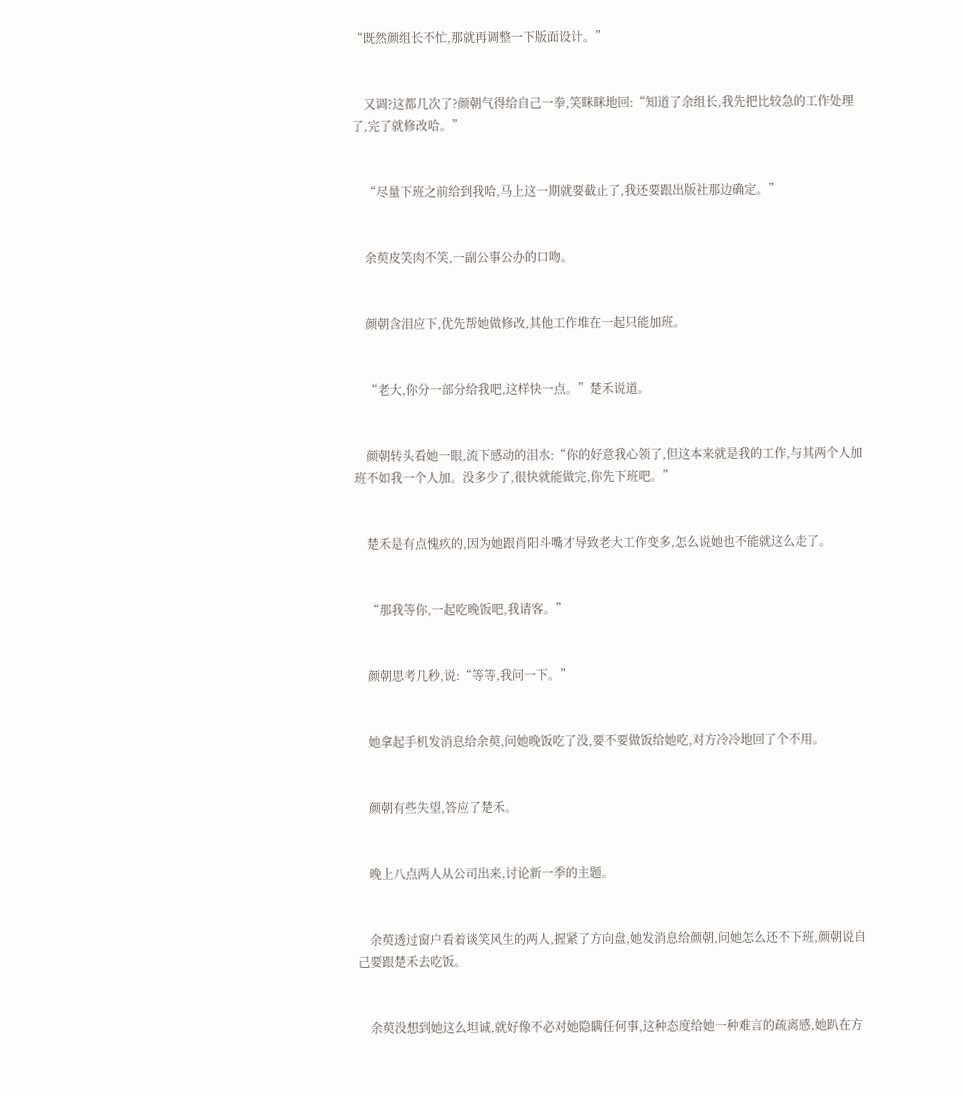“既然颜组长不忙,那就再调整一下版面设计。”


    又调?这都几次了?颜朝气得给自己一拳,笑眯眯地回:“知道了余组长,我先把比较急的工作处理了,完了就修改哈。”


    “尽量下班之前给到我哈,马上这一期就要截止了,我还要跟出版社那边确定。”


    余萸皮笑肉不笑,一副公事公办的口吻。


    颜朝含泪应下,优先帮她做修改,其他工作堆在一起只能加班。


    “老大,你分一部分给我吧,这样快一点。”楚禾说道。


    颜朝转头看她一眼,流下感动的泪水:“你的好意我心领了,但这本来就是我的工作,与其两个人加班不如我一个人加。没多少了,很快就能做完,你先下班吧。”


    楚禾是有点愧疚的,因为她跟肖阳斗嘴才导致老大工作变多,怎么说她也不能就这么走了。


    “那我等你,一起吃晚饭吧,我请客。”


    颜朝思考几秒,说:“等等,我问一下。”


    她拿起手机发消息给余萸,问她晚饭吃了没,要不要做饭给她吃,对方冷冷地回了个不用。


    颜朝有些失望,答应了楚禾。


    晚上八点两人从公司出来,讨论新一季的主题。


    余萸透过窗户看着谈笑风生的两人,握紧了方向盘,她发消息给颜朝,问她怎么还不下班,颜朝说自己要跟楚禾去吃饭。


    余萸没想到她这么坦诚,就好像不必对她隐瞒任何事,这种态度给她一种难言的疏离感,她趴在方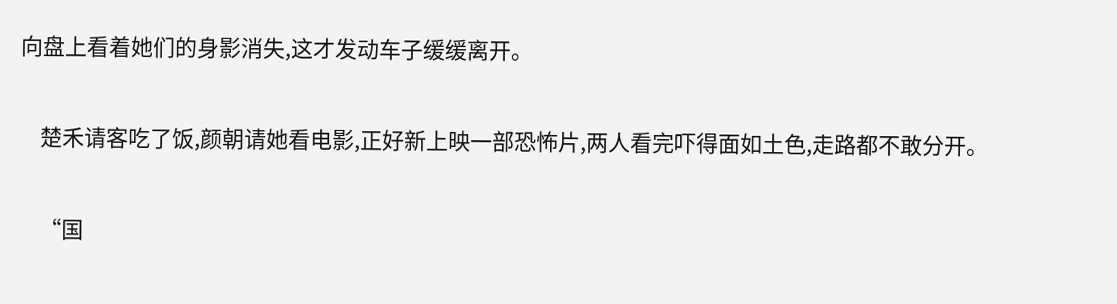向盘上看着她们的身影消失,这才发动车子缓缓离开。


    楚禾请客吃了饭,颜朝请她看电影,正好新上映一部恐怖片,两人看完吓得面如土色,走路都不敢分开。


    “国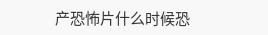产恐怖片什么时候恐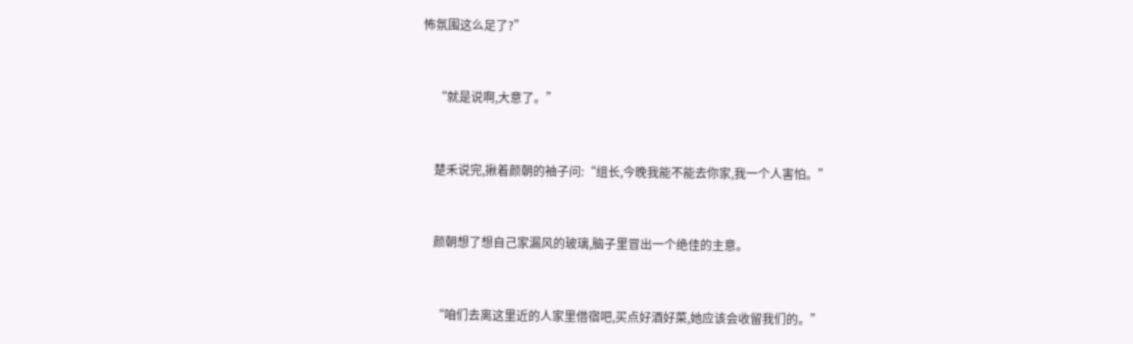怖氛围这么足了?”


    “就是说啊,大意了。”


    楚禾说完,揪着颜朝的袖子问:“组长,今晚我能不能去你家,我一个人害怕。”


    颜朝想了想自己家漏风的玻璃,脑子里冒出一个绝佳的主意。


    “咱们去离这里近的人家里借宿吧,买点好酒好菜,她应该会收留我们的。”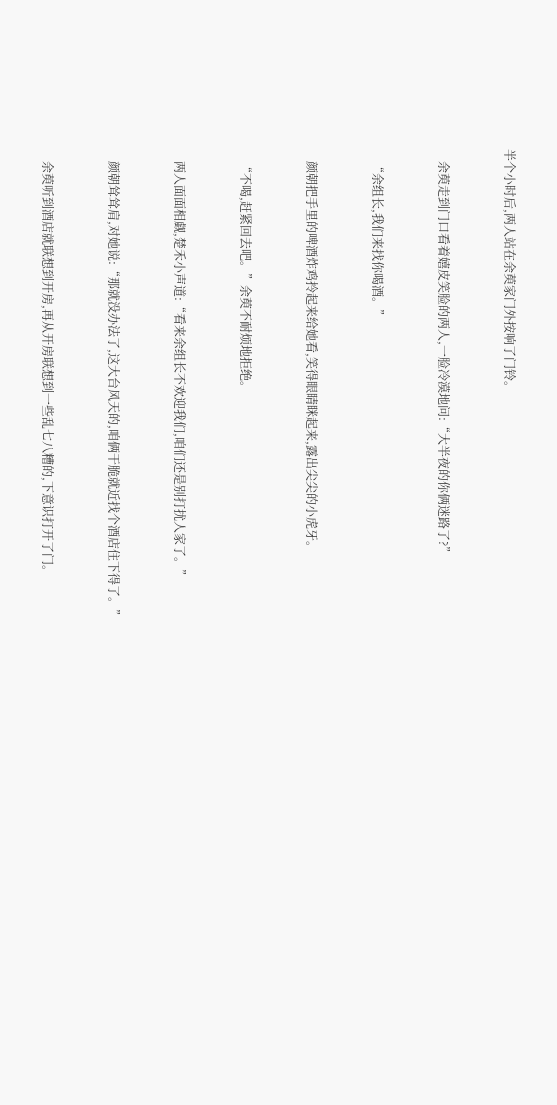半个小时后,两人站在余萸家门外按响了门铃。


    余萸走到门口看着嬉皮笑脸的两人,一脸冷漠地问:“大半夜的你俩迷路了?”


    “余组长,我们来找你喝酒。”


    颜朝把手里的啤酒炸鸡拎起来给她看,笑得眼睛眯起来,露出尖尖的小虎牙。


    “不喝,赶紧回去吧。”余萸不耐烦地拒绝。


    两人面面相觑,楚禾小声道:“看来余组长不欢迎我们,咱们还是别打扰人家了。”


    颜朝耸耸肩,对她说:“那就没办法了,这大台风天的,咱俩干脆就近找个酒店住下得了。”


    余萸听到酒店就联想到开房,再从开房联想到一些乱七八糟的,下意识打开了门。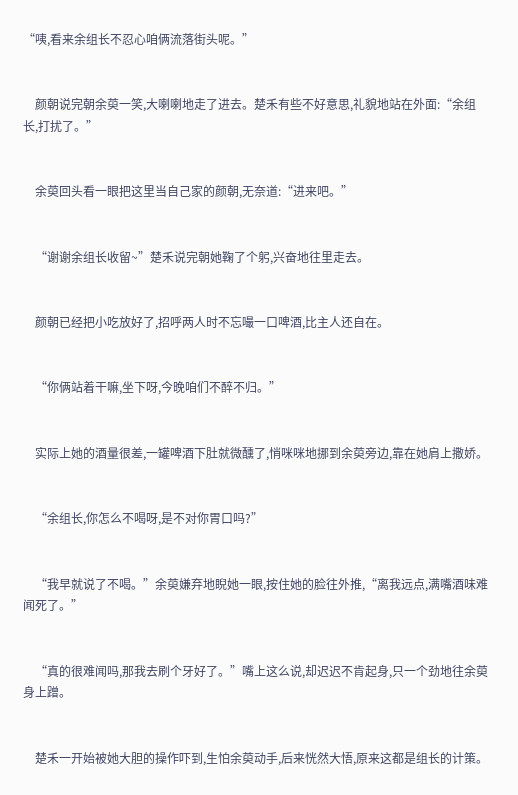“咦,看来余组长不忍心咱俩流落街头呢。”


    颜朝说完朝余萸一笑,大喇喇地走了进去。楚禾有些不好意思,礼貌地站在外面:“余组长,打扰了。”


    余萸回头看一眼把这里当自己家的颜朝,无奈道:“进来吧。”


    “谢谢余组长收留~”楚禾说完朝她鞠了个躬,兴奋地往里走去。


    颜朝已经把小吃放好了,招呼两人时不忘嘬一口啤酒,比主人还自在。


    “你俩站着干嘛,坐下呀,今晚咱们不醉不归。”


    实际上她的酒量很差,一罐啤酒下肚就微醺了,悄咪咪地挪到余萸旁边,靠在她肩上撒娇。


    “余组长,你怎么不喝呀,是不对你胃口吗?”


    “我早就说了不喝。”余萸嫌弃地睨她一眼,按住她的脸往外推,“离我远点,满嘴酒味难闻死了。”


    “真的很难闻吗,那我去刷个牙好了。”嘴上这么说,却迟迟不肯起身,只一个劲地往余萸身上蹭。


    楚禾一开始被她大胆的操作吓到,生怕余萸动手,后来恍然大悟,原来这都是组长的计策。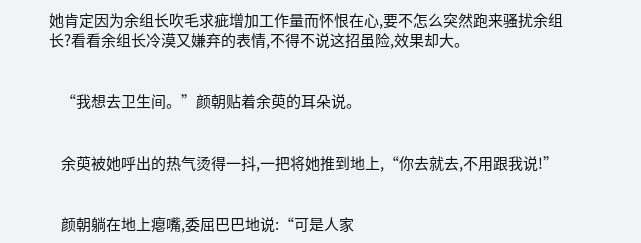她肯定因为余组长吹毛求疵增加工作量而怀恨在心,要不怎么突然跑来骚扰余组长?看看余组长冷漠又嫌弃的表情,不得不说这招虽险,效果却大。


    “我想去卫生间。”颜朝贴着余萸的耳朵说。


    余萸被她呼出的热气烫得一抖,一把将她推到地上,“你去就去,不用跟我说!”


    颜朝躺在地上瘪嘴,委屈巴巴地说:“可是人家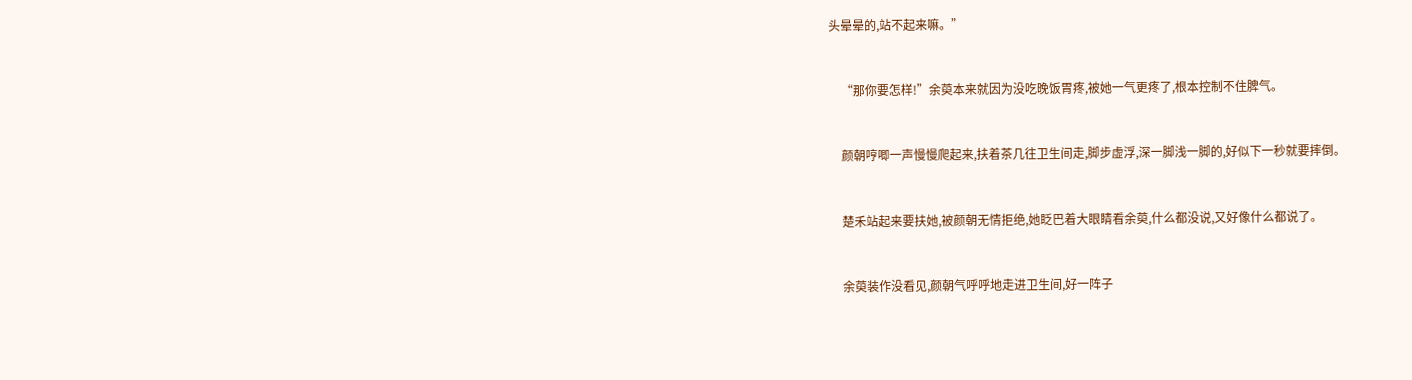头晕晕的,站不起来嘛。”


    “那你要怎样!”余萸本来就因为没吃晚饭胃疼,被她一气更疼了,根本控制不住脾气。


    颜朝哼唧一声慢慢爬起来,扶着茶几往卫生间走,脚步虚浮,深一脚浅一脚的,好似下一秒就要摔倒。


    楚禾站起来要扶她,被颜朝无情拒绝,她眨巴着大眼睛看余萸,什么都没说,又好像什么都说了。


    余萸装作没看见,颜朝气呼呼地走进卫生间,好一阵子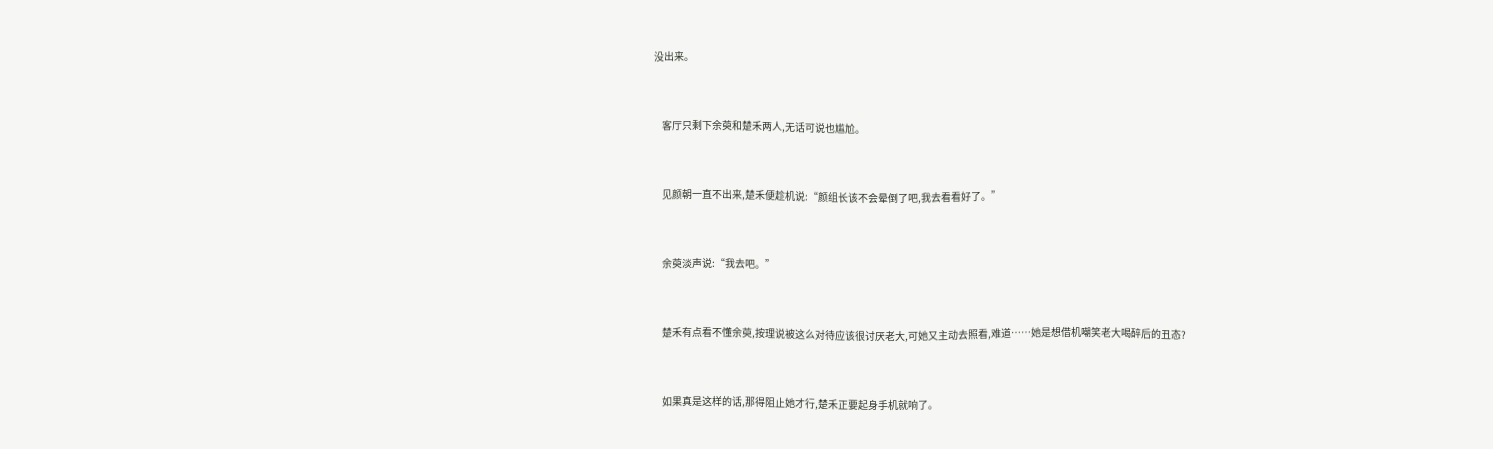没出来。


    客厅只剩下余萸和楚禾两人,无话可说也尴尬。


    见颜朝一直不出来,楚禾便趁机说:“颜组长该不会晕倒了吧,我去看看好了。”


    余萸淡声说:“我去吧。”


    楚禾有点看不懂余萸,按理说被这么对待应该很讨厌老大,可她又主动去照看,难道……她是想借机嘲笑老大喝醉后的丑态?


    如果真是这样的话,那得阻止她才行,楚禾正要起身手机就响了。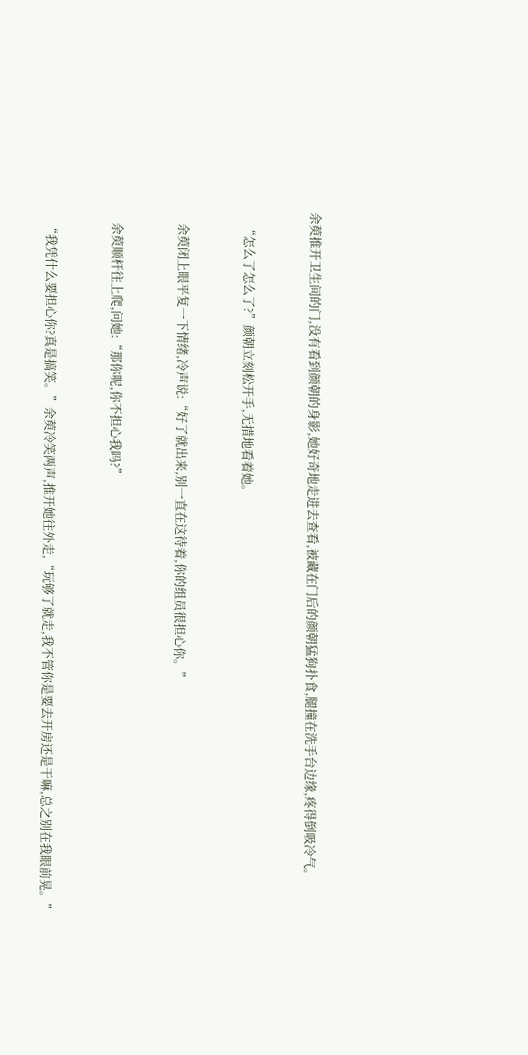余萸推开卫生间的门,没有看到颜朝的身影,她好奇地走进去查看,被藏在门后的颜朝猛狗扑食,腿撞在洗手台边缘,疼得倒吸冷气。


    “怎么了怎么了?”颜朝立刻松开手,无措地看着她。


    余萸闭上眼平复一下情绪,冷声说:“好了就出来,别一直在这待着,你的组员很担心你。”


    余萸顺杆往上爬,问她:“那你呢,你不担心我吗?”


    “我凭什么要担心你?真是搞笑。”余萸冷笑两声,推开她往外走,“玩够了就走,我不管你是要去开房还是干嘛,总之别在我眼前晃。”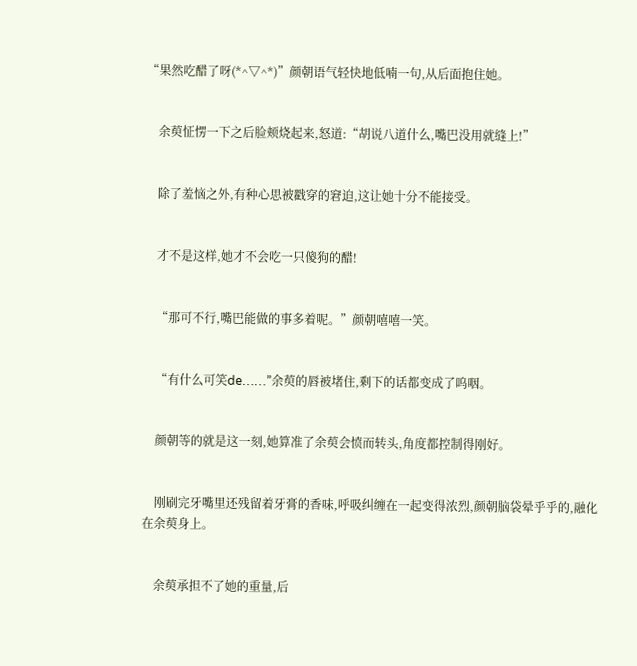“果然吃醋了呀(*^▽^*)”颜朝语气轻快地低喃一句,从后面抱住她。


    余萸怔愣一下之后脸颊烧起来,怒道:“胡说八道什么,嘴巴没用就缝上!”


    除了羞恼之外,有种心思被戳穿的窘迫,这让她十分不能接受。


    才不是这样,她才不会吃一只傻狗的醋!


    “那可不行,嘴巴能做的事多着呢。”颜朝嘻嘻一笑。


    “有什么可笑de……”余萸的唇被堵住,剩下的话都变成了呜咽。


    颜朝等的就是这一刻,她算准了余萸会愤而转头,角度都控制得刚好。


    刚刷完牙嘴里还残留着牙膏的香味,呼吸纠缠在一起变得浓烈,颜朝脑袋晕乎乎的,融化在余萸身上。


    余萸承担不了她的重量,后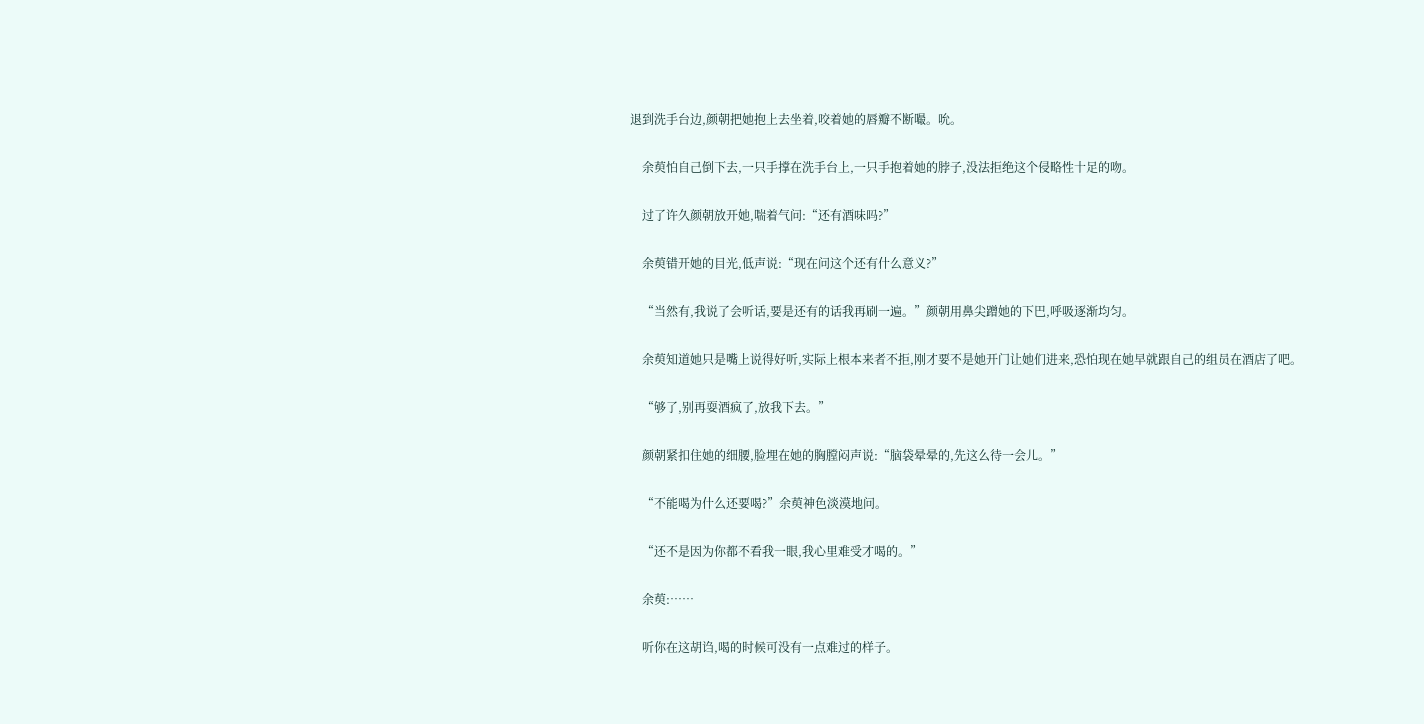退到洗手台边,颜朝把她抱上去坐着,咬着她的唇瓣不断嘬。吮。


    余萸怕自己倒下去,一只手撑在洗手台上,一只手抱着她的脖子,没法拒绝这个侵略性十足的吻。


    过了许久颜朝放开她,喘着气问:“还有酒味吗?”


    余萸错开她的目光,低声说:“现在问这个还有什么意义?”


    “当然有,我说了会听话,要是还有的话我再刷一遍。”颜朝用鼻尖蹭她的下巴,呼吸逐渐均匀。


    余萸知道她只是嘴上说得好听,实际上根本来者不拒,刚才要不是她开门让她们进来,恐怕现在她早就跟自己的组员在酒店了吧。


    “够了,别再耍酒疯了,放我下去。”


    颜朝紧扣住她的细腰,脸埋在她的胸膛闷声说:“脑袋晕晕的,先这么待一会儿。”


    “不能喝为什么还要喝?”余萸神色淡漠地问。


    “还不是因为你都不看我一眼,我心里难受才喝的。”


    余萸:……


    听你在这胡诌,喝的时候可没有一点难过的样子。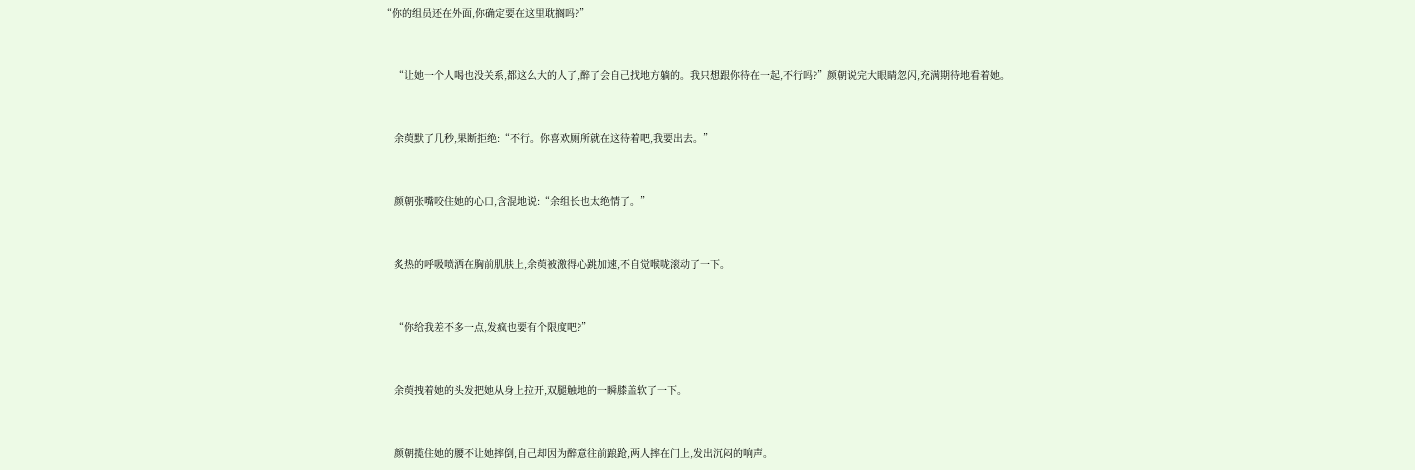“你的组员还在外面,你确定要在这里耽搁吗?”


    “让她一个人喝也没关系,都这么大的人了,醉了会自己找地方躺的。我只想跟你待在一起,不行吗?”颜朝说完大眼睛忽闪,充满期待地看着她。


    余萸默了几秒,果断拒绝:“不行。你喜欢厕所就在这待着吧,我要出去。”


    颜朝张嘴咬住她的心口,含混地说:“余组长也太绝情了。”


    炙热的呼吸喷洒在胸前肌肤上,余萸被激得心跳加速,不自觉喉咙滚动了一下。


    “你给我差不多一点,发疯也要有个限度吧?”


    余萸拽着她的头发把她从身上拉开,双腿触地的一瞬膝盖软了一下。


    颜朝揽住她的腰不让她摔倒,自己却因为醉意往前踉跄,两人摔在门上,发出沉闷的响声。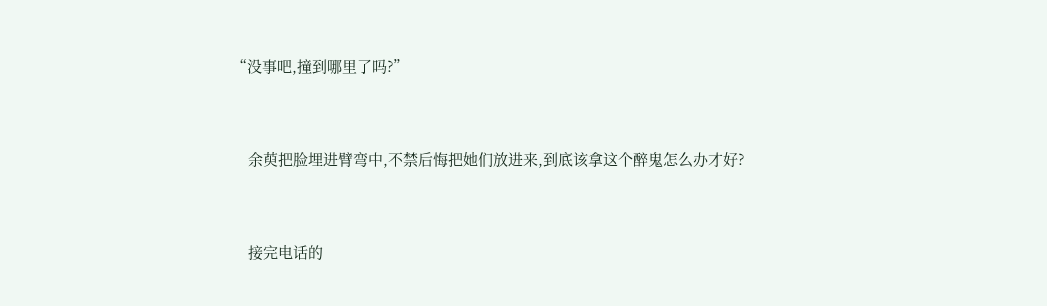“没事吧,撞到哪里了吗?”


    余萸把脸埋进臂弯中,不禁后悔把她们放进来,到底该拿这个醉鬼怎么办才好?


    接完电话的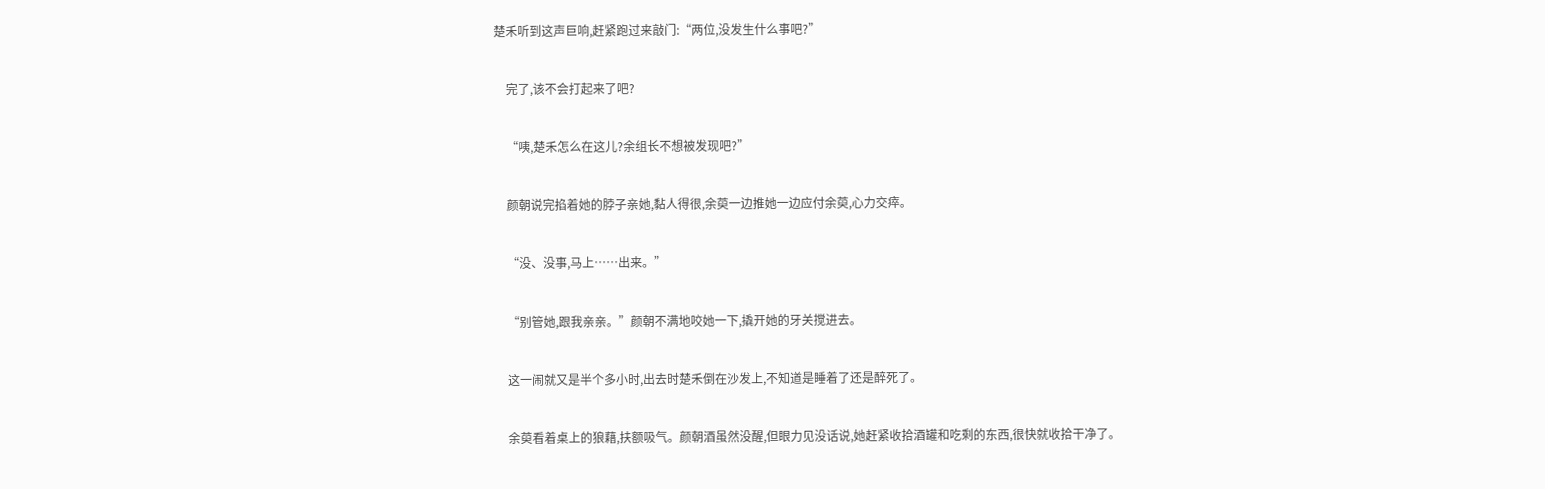楚禾听到这声巨响,赶紧跑过来敲门:“两位,没发生什么事吧?”


    完了,该不会打起来了吧?


    “咦,楚禾怎么在这儿?余组长不想被发现吧?”


    颜朝说完掐着她的脖子亲她,黏人得很,余萸一边推她一边应付余萸,心力交瘁。


    “没、没事,马上……出来。”


    “别管她,跟我亲亲。”颜朝不满地咬她一下,撬开她的牙关搅进去。


    这一闹就又是半个多小时,出去时楚禾倒在沙发上,不知道是睡着了还是醉死了。


    余萸看着桌上的狼藉,扶额吸气。颜朝酒虽然没醒,但眼力见没话说,她赶紧收拾酒罐和吃剩的东西,很快就收拾干净了。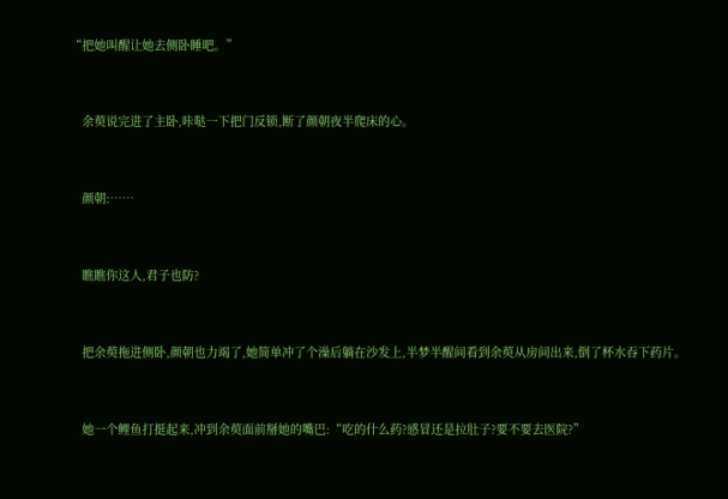“把她叫醒让她去侧卧睡吧。”


    余萸说完进了主卧,咔哒一下把门反锁,断了颜朝夜半爬床的心。


    颜朝:……


    瞧瞧你这人,君子也防?


    把余萸拖进侧卧,颜朝也力竭了,她简单冲了个澡后躺在沙发上,半梦半醒间看到余萸从房间出来,倒了杯水吞下药片。


    她一个鲤鱼打挺起来,冲到余萸面前掰她的嘴巴:“吃的什么药?感冒还是拉肚子?要不要去医院?”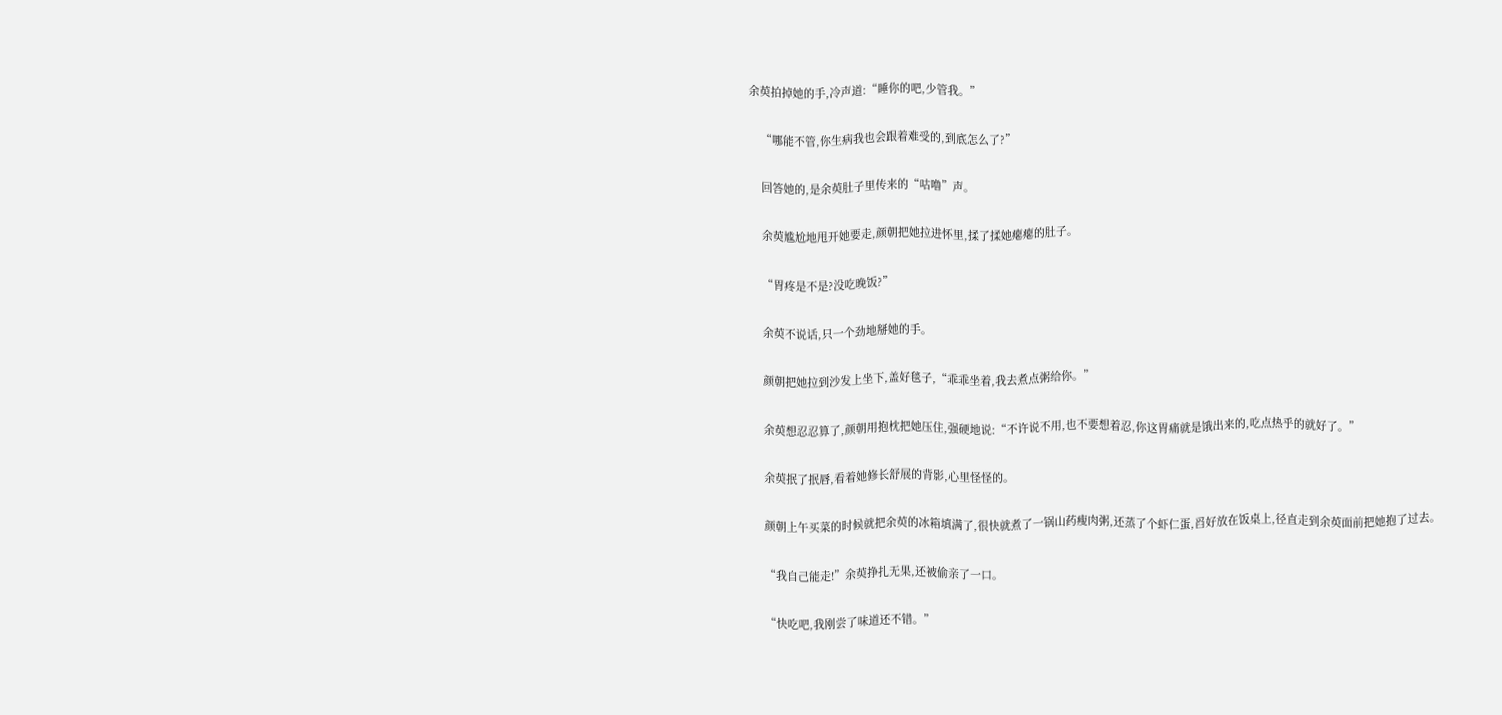余萸拍掉她的手,冷声道:“睡你的吧,少管我。”


    “哪能不管,你生病我也会跟着难受的,到底怎么了?”


    回答她的,是余萸肚子里传来的“咕噜”声。


    余萸尴尬地甩开她要走,颜朝把她拉进怀里,揉了揉她瘪瘪的肚子。


    “胃疼是不是?没吃晚饭?”


    余萸不说话,只一个劲地掰她的手。


    颜朝把她拉到沙发上坐下,盖好毯子,“乖乖坐着,我去煮点粥给你。”


    余萸想忍忍算了,颜朝用抱枕把她压住,强硬地说:“不许说不用,也不要想着忍,你这胃痛就是饿出来的,吃点热乎的就好了。”


    余萸抿了抿唇,看着她修长舒展的背影,心里怪怪的。


    颜朝上午买菜的时候就把余萸的冰箱填满了,很快就煮了一锅山药瘦肉粥,还蒸了个虾仁蛋,舀好放在饭桌上,径直走到余萸面前把她抱了过去。


    “我自己能走!”余萸挣扎无果,还被偷亲了一口。


    “快吃吧,我刚尝了味道还不错。”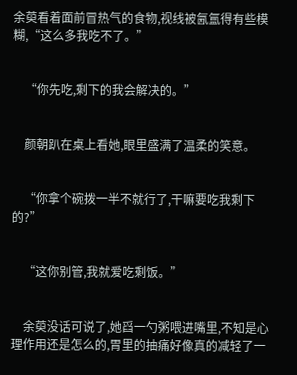余萸看着面前冒热气的食物,视线被氤氲得有些模糊,“这么多我吃不了。”


    “你先吃,剩下的我会解决的。”


    颜朝趴在桌上看她,眼里盛满了温柔的笑意。


    “你拿个碗拨一半不就行了,干嘛要吃我剩下的?”


    “这你别管,我就爱吃剩饭。”


    余萸没话可说了,她舀一勺粥喂进嘴里,不知是心理作用还是怎么的,胃里的抽痛好像真的减轻了一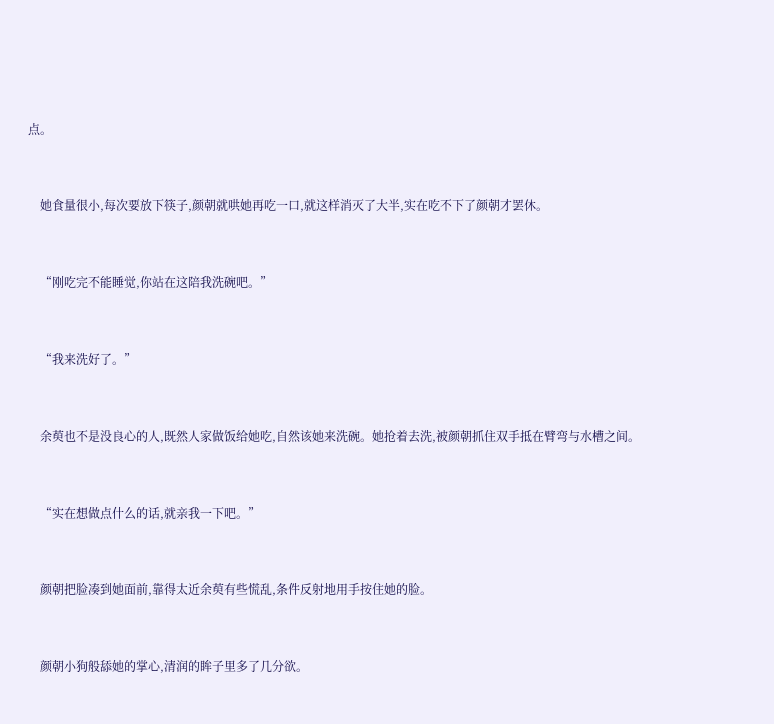点。


    她食量很小,每次要放下筷子,颜朝就哄她再吃一口,就这样消灭了大半,实在吃不下了颜朝才罢休。


    “刚吃完不能睡觉,你站在这陪我洗碗吧。”


    “我来洗好了。”


    余萸也不是没良心的人,既然人家做饭给她吃,自然该她来洗碗。她抢着去洗,被颜朝抓住双手抵在臂弯与水槽之间。


    “实在想做点什么的话,就亲我一下吧。”


    颜朝把脸凑到她面前,靠得太近余萸有些慌乱,条件反射地用手按住她的脸。


    颜朝小狗般舔她的掌心,清润的眸子里多了几分欲。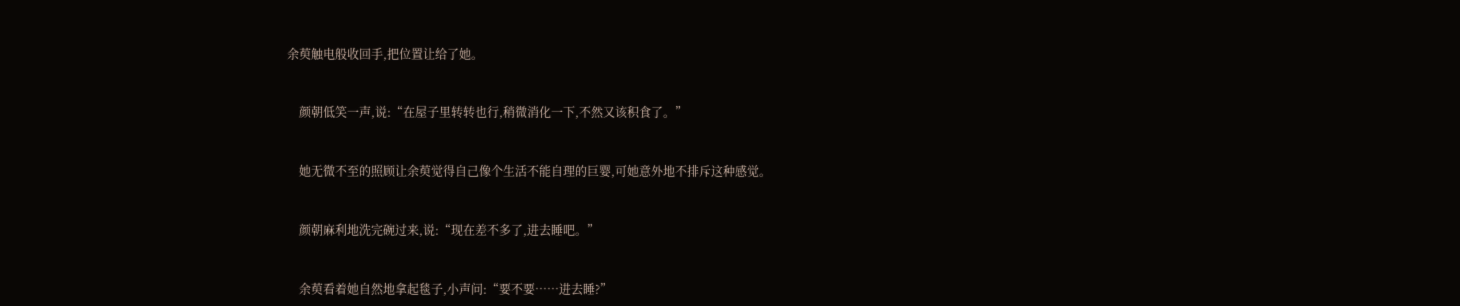余萸触电般收回手,把位置让给了她。


    颜朝低笑一声,说:“在屋子里转转也行,稍微消化一下,不然又该积食了。”


    她无微不至的照顾让余萸觉得自己像个生活不能自理的巨婴,可她意外地不排斥这种感觉。


    颜朝麻利地洗完碗过来,说:“现在差不多了,进去睡吧。”


    余萸看着她自然地拿起毯子,小声问:“要不要……进去睡?”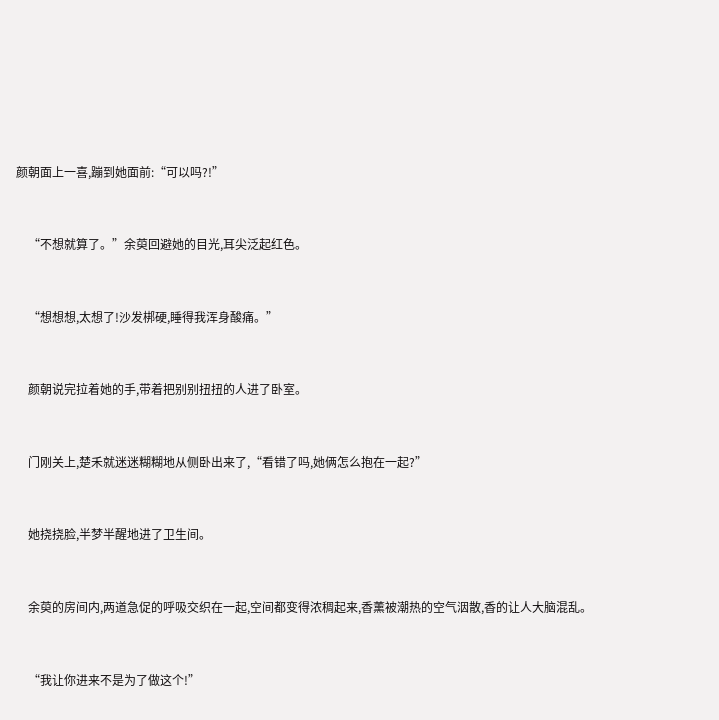颜朝面上一喜,蹦到她面前:“可以吗?!”


    “不想就算了。”余萸回避她的目光,耳尖泛起红色。


    “想想想,太想了!沙发梆硬,睡得我浑身酸痛。”


    颜朝说完拉着她的手,带着把别别扭扭的人进了卧室。


    门刚关上,楚禾就迷迷糊糊地从侧卧出来了,“看错了吗,她俩怎么抱在一起?”


    她挠挠脸,半梦半醒地进了卫生间。


    余萸的房间内,两道急促的呼吸交织在一起,空间都变得浓稠起来,香薰被潮热的空气洇散,香的让人大脑混乱。


    “我让你进来不是为了做这个!”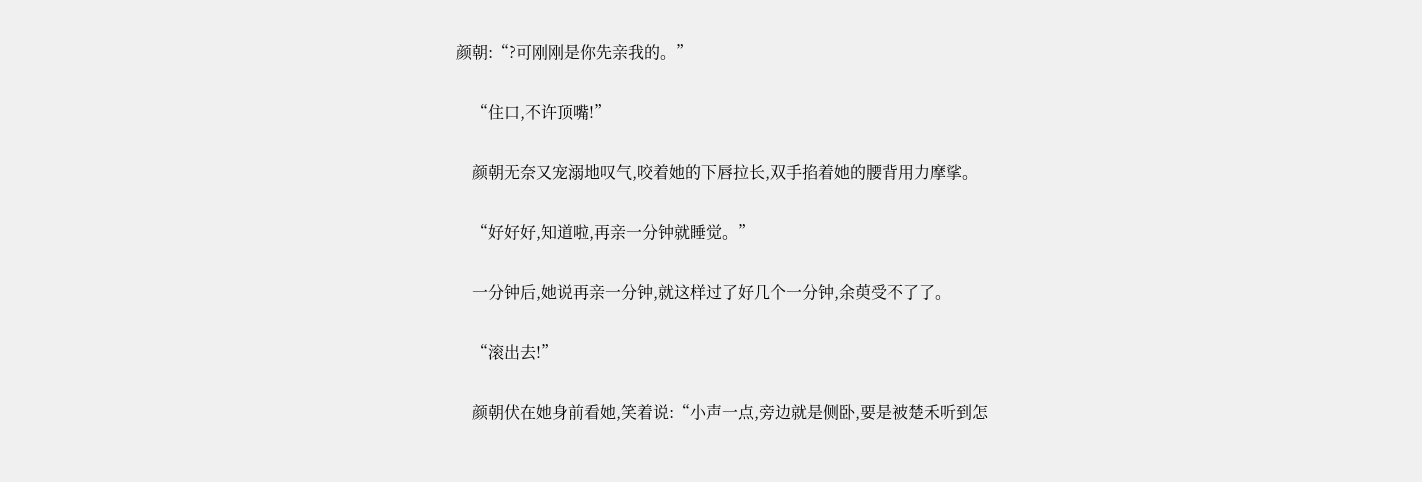颜朝:“?可刚刚是你先亲我的。”


    “住口,不许顶嘴!”


    颜朝无奈又宠溺地叹气,咬着她的下唇拉长,双手掐着她的腰背用力摩挲。


    “好好好,知道啦,再亲一分钟就睡觉。”


    一分钟后,她说再亲一分钟,就这样过了好几个一分钟,余萸受不了了。


    “滚出去!”


    颜朝伏在她身前看她,笑着说:“小声一点,旁边就是侧卧,要是被楚禾听到怎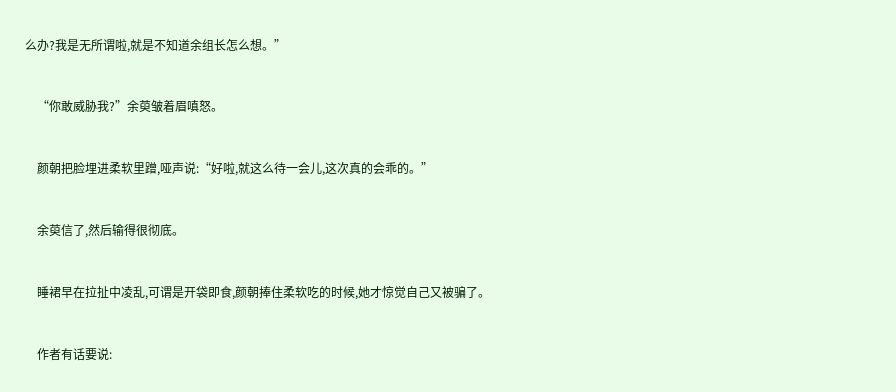么办?我是无所谓啦,就是不知道余组长怎么想。”


    “你敢威胁我?”余萸皱着眉嗔怒。


    颜朝把脸埋进柔软里蹭,哑声说:“好啦,就这么待一会儿,这次真的会乖的。”


    余萸信了,然后输得很彻底。


    睡裙早在拉扯中凌乱,可谓是开袋即食,颜朝捧住柔软吃的时候,她才惊觉自己又被骗了。


    作者有话要说: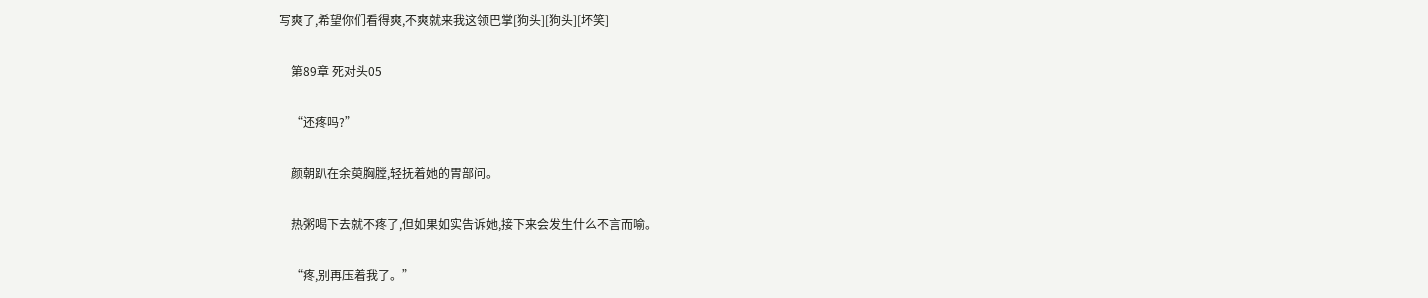写爽了,希望你们看得爽,不爽就来我这领巴掌[狗头][狗头][坏笑]


    第89章 死对头05


    “还疼吗?”


    颜朝趴在余萸胸膛,轻抚着她的胃部问。


    热粥喝下去就不疼了,但如果如实告诉她,接下来会发生什么不言而喻。


    “疼,别再压着我了。”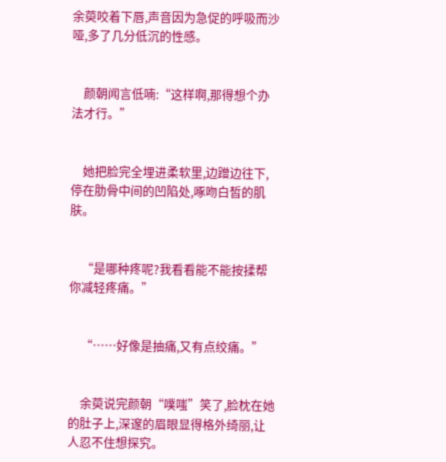余萸咬着下唇,声音因为急促的呼吸而沙哑,多了几分低沉的性感。


    颜朝闻言低喃:“这样啊,那得想个办法才行。”


    她把脸完全埋进柔软里,边蹭边往下,停在肋骨中间的凹陷处,啄吻白皙的肌肤。


    “是哪种疼呢?我看看能不能按揉帮你减轻疼痛。”


    “……好像是抽痛,又有点绞痛。”


    余萸说完颜朝“噗嗤”笑了,脸枕在她的肚子上,深邃的眉眼显得格外绮丽,让人忍不住想探究。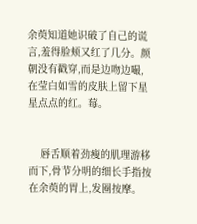余萸知道她识破了自己的谎言,羞得脸颊又红了几分。颜朝没有戳穿,而是边吻边嘬,在莹白如雪的皮肤上留下星星点点的红。莓。


    唇舌顺着劲瘦的肌理游移而下,骨节分明的细长手指按在余萸的胃上,发圈按摩。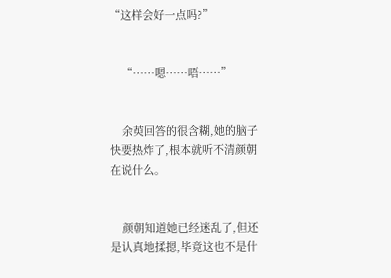“这样会好一点吗?”


    “……嗯……唔……”


    余萸回答的很含糊,她的脑子快要热炸了,根本就听不清颜朝在说什么。


    颜朝知道她已经迷乱了,但还是认真地揉摁,毕竟这也不是什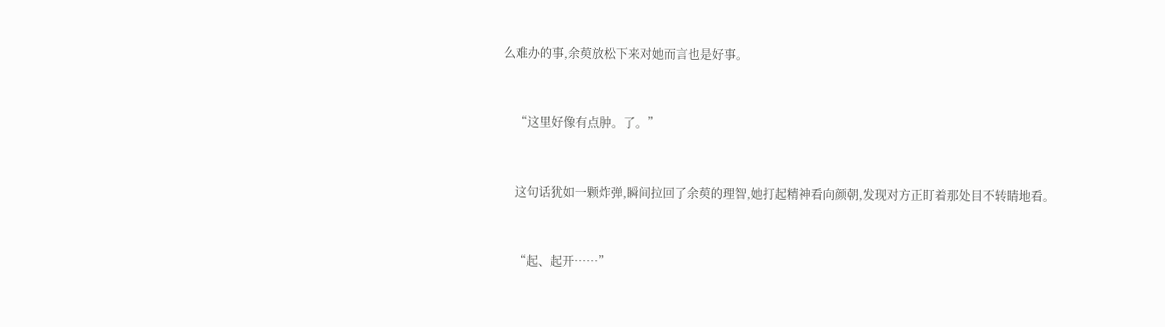么难办的事,余萸放松下来对她而言也是好事。


    “这里好像有点肿。了。”


    这句话犹如一颗炸弹,瞬间拉回了余萸的理智,她打起精神看向颜朝,发现对方正盯着那处目不转睛地看。


    “起、起开……”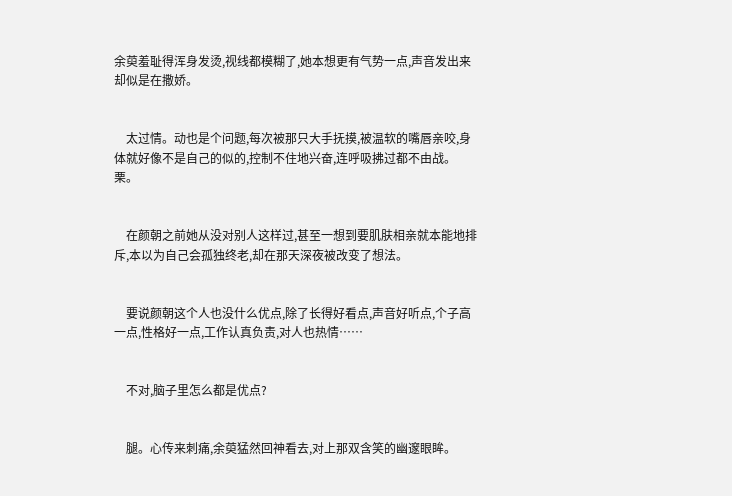余萸羞耻得浑身发烫,视线都模糊了,她本想更有气势一点,声音发出来却似是在撒娇。


    太过情。动也是个问题,每次被那只大手抚摸,被温软的嘴唇亲咬,身体就好像不是自己的似的,控制不住地兴奋,连呼吸拂过都不由战。栗。


    在颜朝之前她从没对别人这样过,甚至一想到要肌肤相亲就本能地排斥,本以为自己会孤独终老,却在那天深夜被改变了想法。


    要说颜朝这个人也没什么优点,除了长得好看点,声音好听点,个子高一点,性格好一点,工作认真负责,对人也热情……


    不对,脑子里怎么都是优点?


    腿。心传来刺痛,余萸猛然回神看去,对上那双含笑的幽邃眼眸。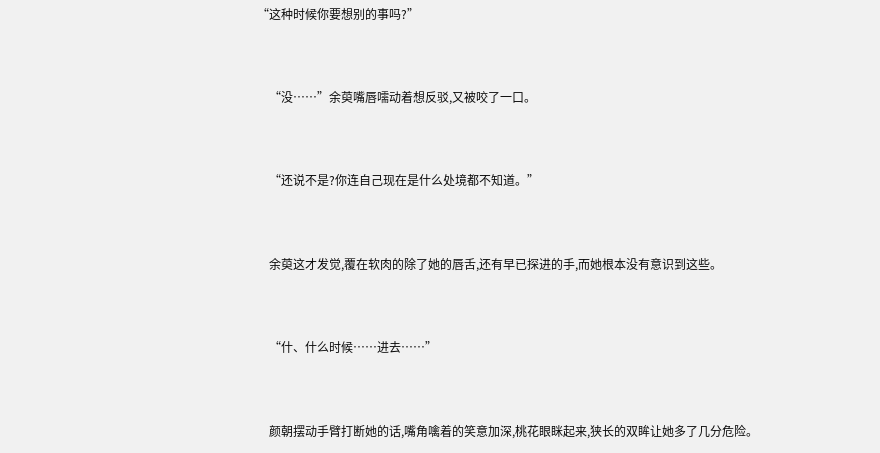“这种时候你要想别的事吗?”


    “没……”余萸嘴唇嚅动着想反驳,又被咬了一口。


    “还说不是?你连自己现在是什么处境都不知道。”


    余萸这才发觉,覆在软肉的除了她的唇舌,还有早已探进的手,而她根本没有意识到这些。


    “什、什么时候……进去……”


    颜朝摆动手臂打断她的话,嘴角噙着的笑意加深,桃花眼眯起来,狭长的双眸让她多了几分危险。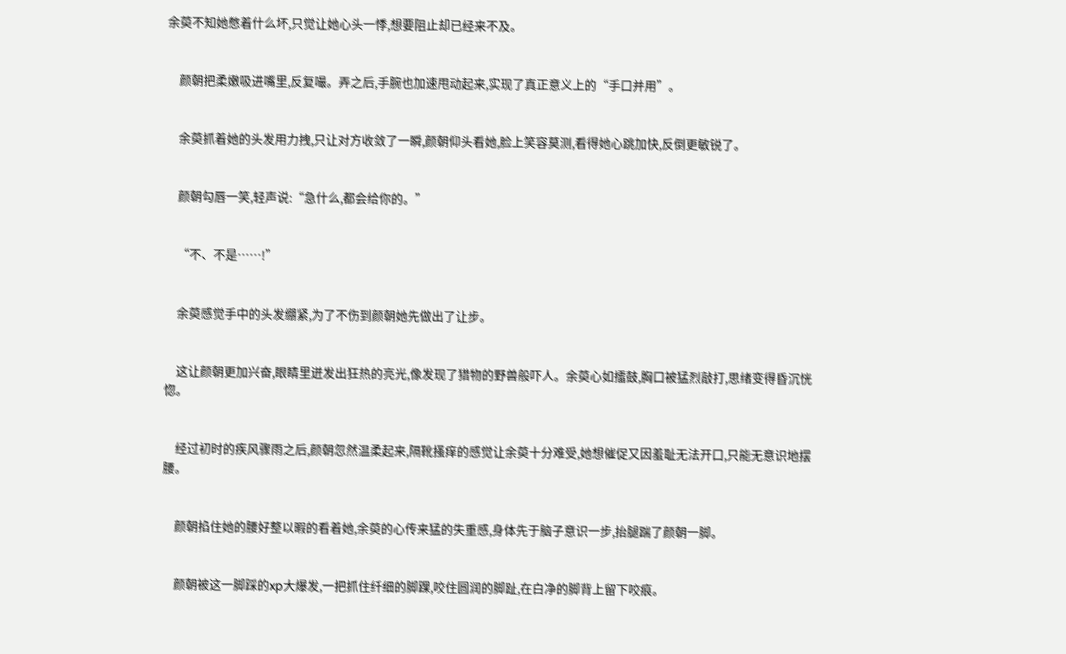余萸不知她憋着什么坏,只觉让她心头一悸,想要阻止却已经来不及。


    颜朝把柔嫩吸进嘴里,反复嘬。弄之后,手腕也加速甩动起来,实现了真正意义上的“手口并用”。


    余萸抓着她的头发用力拽,只让对方收敛了一瞬,颜朝仰头看她,脸上笑容莫测,看得她心跳加快,反倒更敏锐了。


    颜朝勾唇一笑,轻声说:“急什么,都会给你的。”


    “不、不是……!”


    余萸感觉手中的头发绷紧,为了不伤到颜朝她先做出了让步。


    这让颜朝更加兴奋,眼睛里迸发出狂热的亮光,像发现了猎物的野兽般吓人。余萸心如擂鼓,胸口被猛烈敲打,思绪变得昏沉恍惚。


    经过初时的疾风骤雨之后,颜朝忽然温柔起来,隔靴搔痒的感觉让余萸十分难受,她想催促又因羞耻无法开口,只能无意识地摆腰。


    颜朝掐住她的腰好整以暇的看着她,余萸的心传来猛的失重感,身体先于脑子意识一步,抬腿踹了颜朝一脚。


    颜朝被这一脚踩的xp大爆发,一把抓住纤细的脚踝,咬住圆润的脚趾,在白净的脚背上留下咬痕。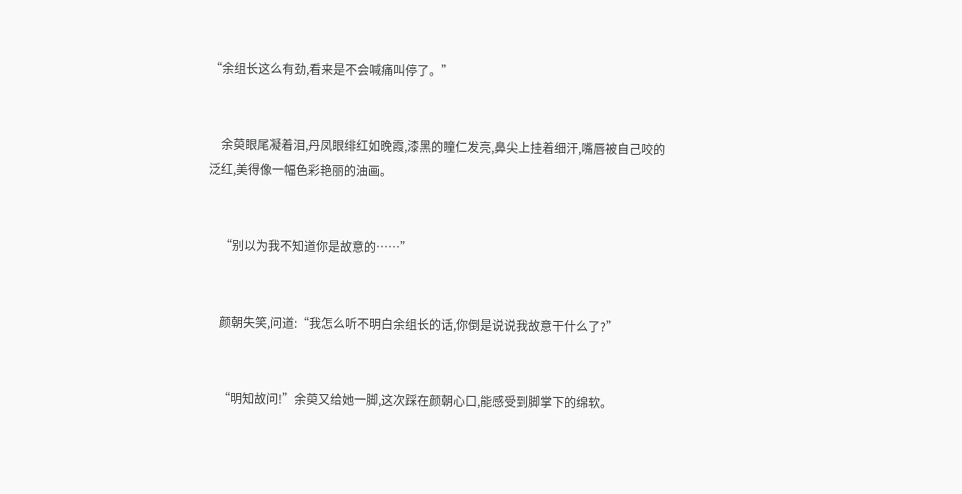“余组长这么有劲,看来是不会喊痛叫停了。”


    余萸眼尾凝着泪,丹凤眼绯红如晚霞,漆黑的瞳仁发亮,鼻尖上挂着细汗,嘴唇被自己咬的泛红,美得像一幅色彩艳丽的油画。


    “别以为我不知道你是故意的……”


    颜朝失笑,问道:“我怎么听不明白余组长的话,你倒是说说我故意干什么了?”


    “明知故问!”余萸又给她一脚,这次踩在颜朝心口,能感受到脚掌下的绵软。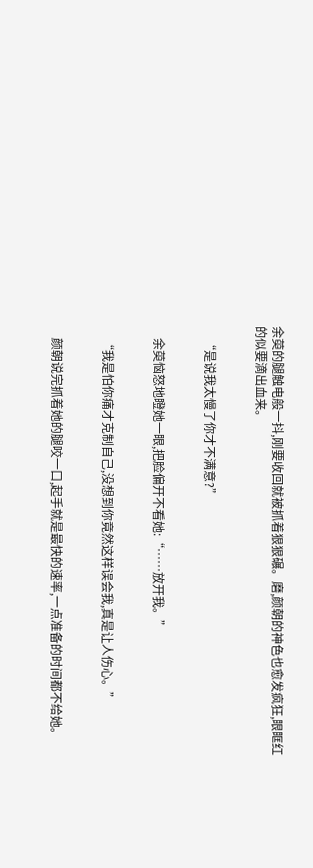余萸的腿触电般一抖,刚要收回就被抓着狠狠碾。磨,颜朝的神色也愈发疯狂,眼眶红的似要滴出血来。


    “是说我太慢了你才不满意?”


    余萸恼怒地瞪她一眼,把脸偏开不看她:“……放开我。”


    “我是怕你痛才克制自己,没想到你竟然这样误会我,真是让人伤心。”


    颜朝说完抓着她的腿咬一口,起手就是最快的速率,一点准备的时间都不给她。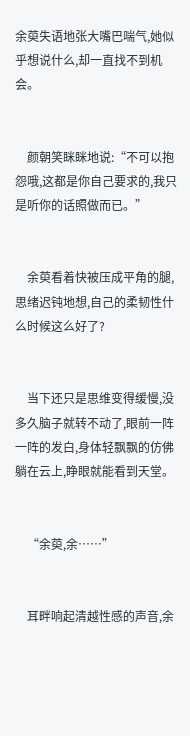余萸失语地张大嘴巴喘气,她似乎想说什么,却一直找不到机会。


    颜朝笑眯眯地说:“不可以抱怨哦,这都是你自己要求的,我只是听你的话照做而已。”


    余萸看着快被压成平角的腿,思绪迟钝地想,自己的柔韧性什么时候这么好了?


    当下还只是思维变得缓慢,没多久脑子就转不动了,眼前一阵一阵的发白,身体轻飘飘的仿佛躺在云上,睁眼就能看到天堂。


    “余萸,余……”


    耳畔响起清越性感的声音,余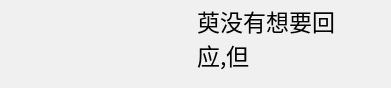萸没有想要回应,但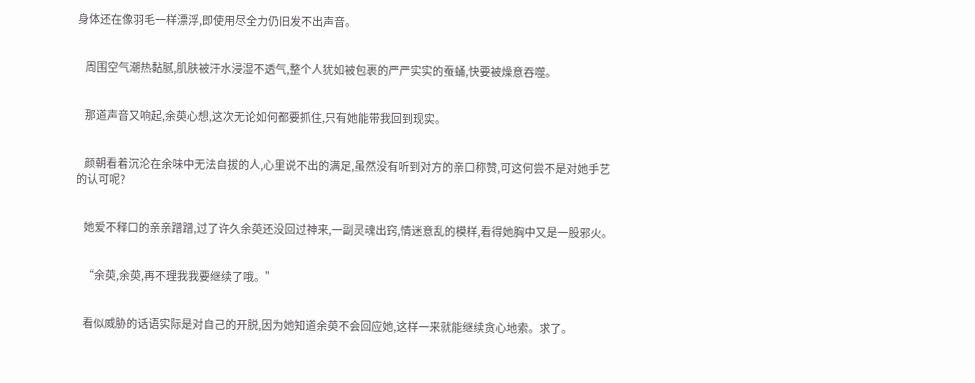身体还在像羽毛一样漂浮,即使用尽全力仍旧发不出声音。


    周围空气潮热黏腻,肌肤被汗水浸湿不透气,整个人犹如被包裹的严严实实的蚕蛹,快要被燥意吞噬。


    那道声音又响起,余萸心想,这次无论如何都要抓住,只有她能带我回到现实。


    颜朝看着沉沦在余味中无法自拔的人,心里说不出的满足,虽然没有听到对方的亲口称赞,可这何尝不是对她手艺的认可呢?


    她爱不释口的亲亲蹭蹭,过了许久余萸还没回过神来,一副灵魂出窍,情迷意乱的模样,看得她胸中又是一股邪火。


    “余萸,余萸,再不理我我要继续了哦。”


    看似威胁的话语实际是对自己的开脱,因为她知道余萸不会回应她,这样一来就能继续贪心地索。求了。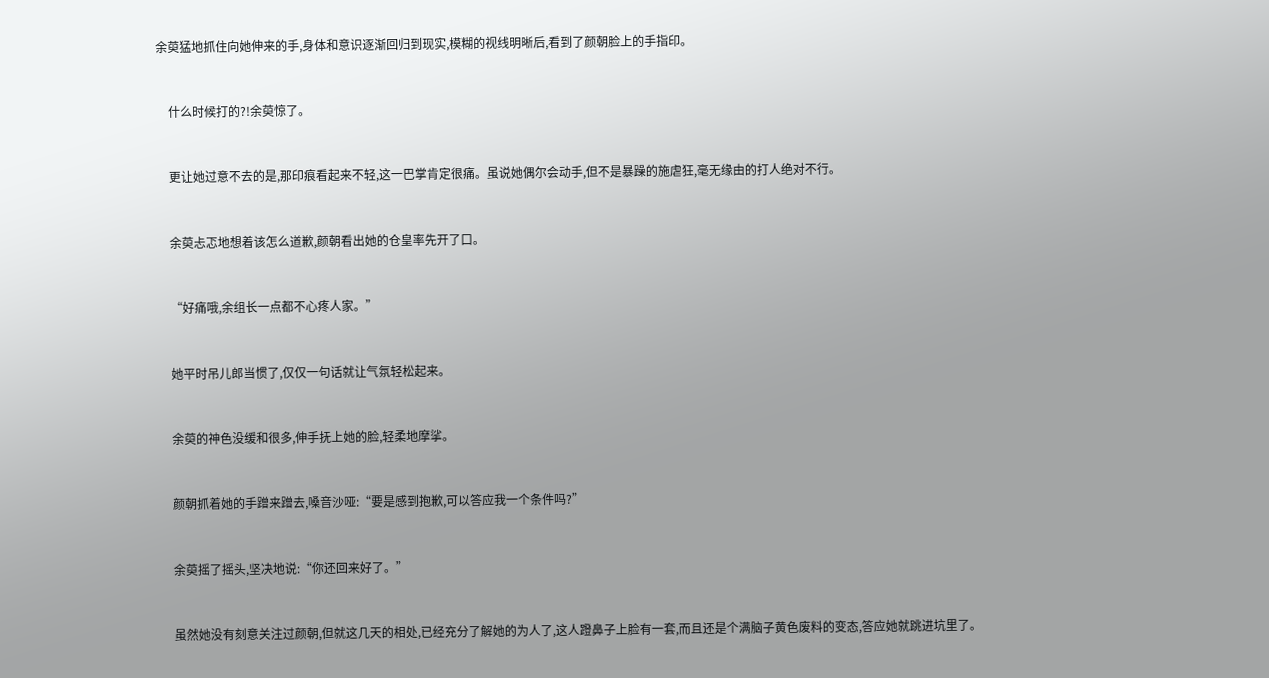余萸猛地抓住向她伸来的手,身体和意识逐渐回归到现实,模糊的视线明晰后,看到了颜朝脸上的手指印。


    什么时候打的?!余萸惊了。


    更让她过意不去的是,那印痕看起来不轻,这一巴掌肯定很痛。虽说她偶尔会动手,但不是暴躁的施虐狂,毫无缘由的打人绝对不行。


    余萸忐忑地想着该怎么道歉,颜朝看出她的仓皇率先开了口。


    “好痛哦,余组长一点都不心疼人家。”


    她平时吊儿郎当惯了,仅仅一句话就让气氛轻松起来。


    余萸的神色没缓和很多,伸手抚上她的脸,轻柔地摩挲。


    颜朝抓着她的手蹭来蹭去,嗓音沙哑:“要是感到抱歉,可以答应我一个条件吗?”


    余萸摇了摇头,坚决地说:“你还回来好了。”


    虽然她没有刻意关注过颜朝,但就这几天的相处,已经充分了解她的为人了,这人蹬鼻子上脸有一套,而且还是个满脑子黄色废料的变态,答应她就跳进坑里了。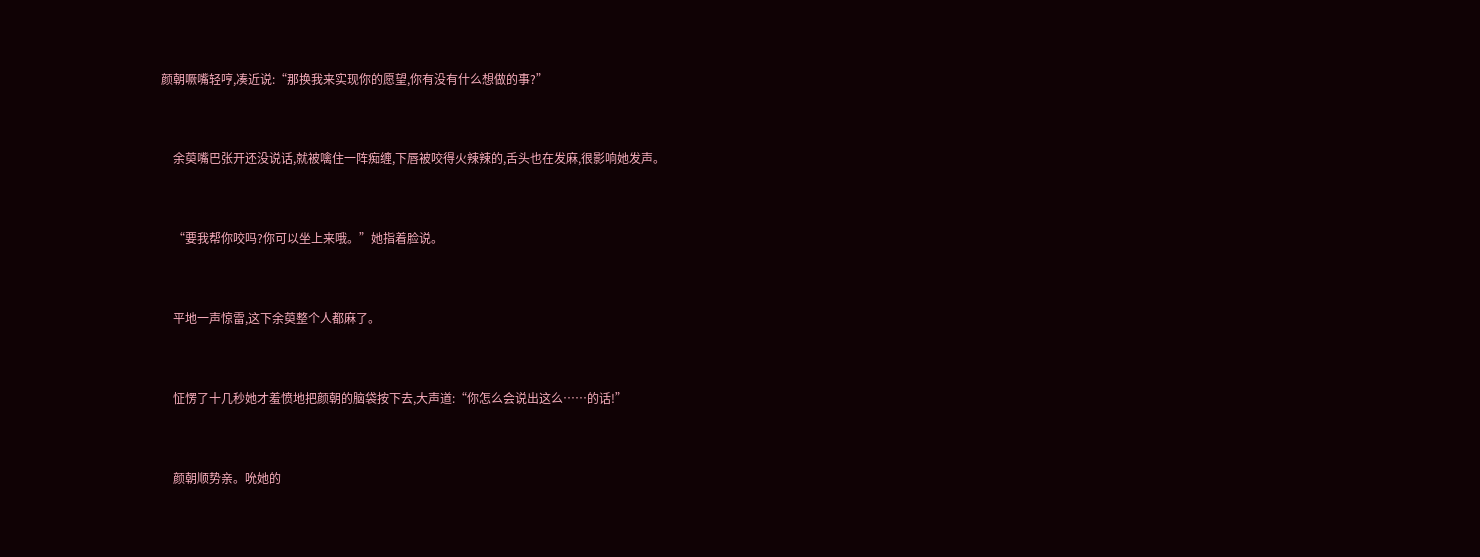颜朝噘嘴轻哼,凑近说:“那换我来实现你的愿望,你有没有什么想做的事?”


    余萸嘴巴张开还没说话,就被噙住一阵痴缠,下唇被咬得火辣辣的,舌头也在发麻,很影响她发声。


    “要我帮你咬吗?你可以坐上来哦。”她指着脸说。


    平地一声惊雷,这下余萸整个人都麻了。


    怔愣了十几秒她才羞愤地把颜朝的脑袋按下去,大声道:“你怎么会说出这么……的话!”


    颜朝顺势亲。吮她的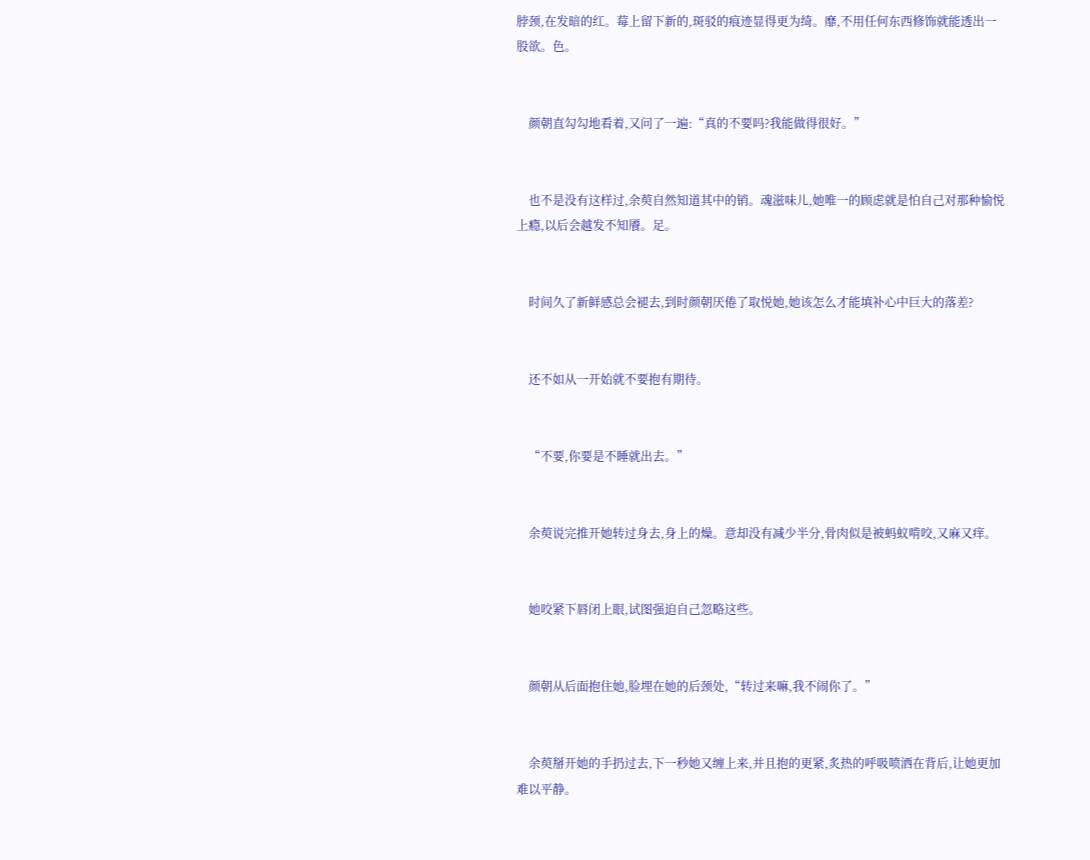脖颈,在发暗的红。莓上留下新的,斑驳的痕迹显得更为绮。靡,不用任何东西修饰就能透出一股欲。色。


    颜朝直勾勾地看着,又问了一遍:“真的不要吗?我能做得很好。”


    也不是没有这样过,余萸自然知道其中的销。魂滋味儿,她唯一的顾虑就是怕自己对那种愉悦上瘾,以后会越发不知餍。足。


    时间久了新鲜感总会褪去,到时颜朝厌倦了取悦她,她该怎么才能填补心中巨大的落差?


    还不如从一开始就不要抱有期待。


    “不要,你要是不睡就出去。”


    余萸说完推开她转过身去,身上的燥。意却没有减少半分,骨肉似是被蚂蚁啃咬,又麻又痒。


    她咬紧下唇闭上眼,试图强迫自己忽略这些。


    颜朝从后面抱住她,脸埋在她的后颈处,“转过来嘛,我不闹你了。”


    余萸掰开她的手扔过去,下一秒她又缠上来,并且抱的更紧,炙热的呼吸喷洒在背后,让她更加难以平静。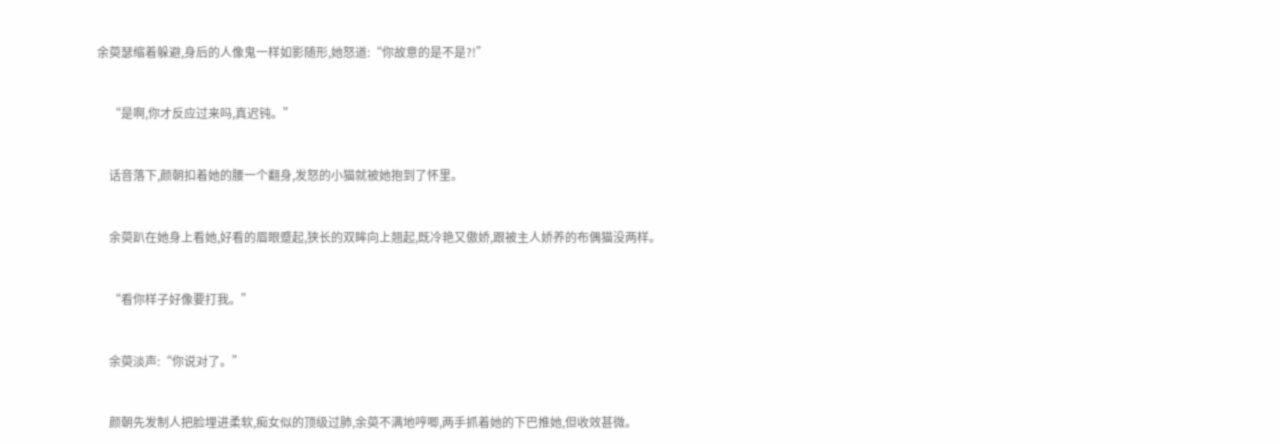余萸瑟缩着躲避,身后的人像鬼一样如影随形,她怒道:“你故意的是不是?!”


    “是啊,你才反应过来吗,真迟钝。”


    话音落下,颜朝扣着她的腰一个翻身,发怒的小猫就被她抱到了怀里。


    余萸趴在她身上看她,好看的眉眼蹙起,狭长的双眸向上翘起,既冷艳又傲娇,跟被主人娇养的布偶猫没两样。


    “看你样子好像要打我。”


    余萸淡声:“你说对了。”


    颜朝先发制人把脸埋进柔软,痴女似的顶级过肺,余萸不满地哼唧,两手抓着她的下巴推她,但收效甚微。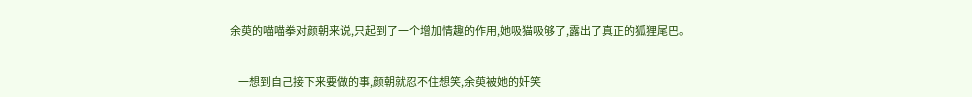余萸的喵喵拳对颜朝来说,只起到了一个增加情趣的作用,她吸猫吸够了,露出了真正的狐狸尾巴。


    一想到自己接下来要做的事,颜朝就忍不住想笑,余萸被她的奸笑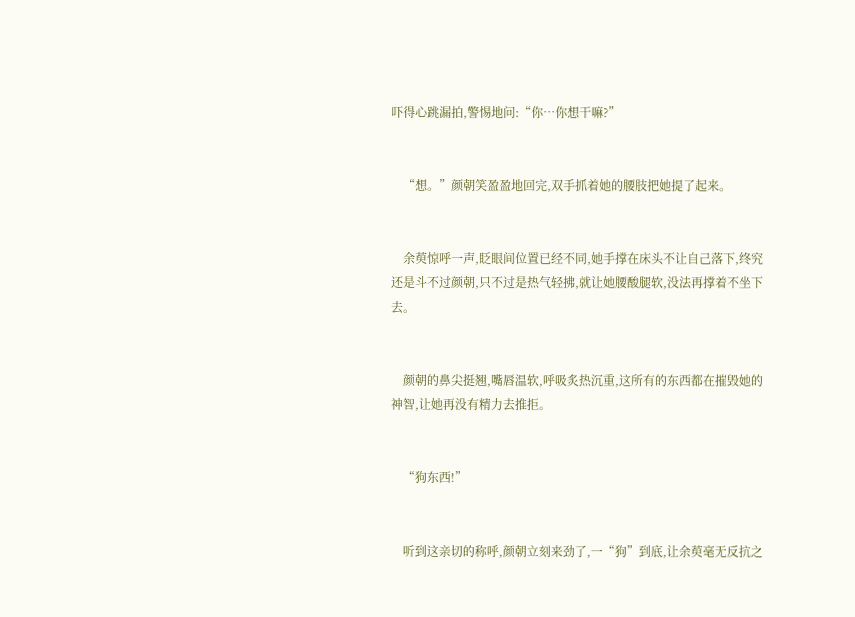吓得心跳漏拍,警惕地问:“你…你想干嘛?”


    “想。”颜朝笑盈盈地回完,双手抓着她的腰肢把她提了起来。


    余萸惊呼一声,眨眼间位置已经不同,她手撑在床头不让自己落下,终究还是斗不过颜朝,只不过是热气轻拂,就让她腰酸腿软,没法再撑着不坐下去。


    颜朝的鼻尖挺翘,嘴唇温软,呼吸炙热沉重,这所有的东西都在摧毁她的神智,让她再没有精力去推拒。


    “狗东西!”


    听到这亲切的称呼,颜朝立刻来劲了,一“狗”到底,让余萸毫无反抗之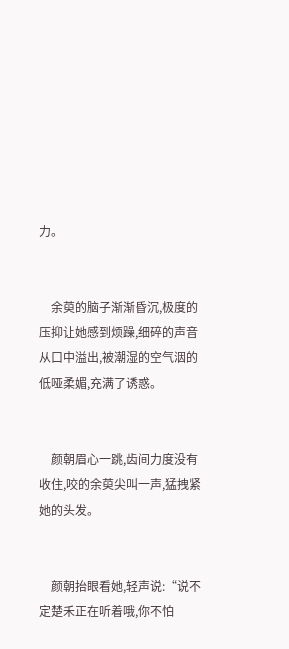力。


    余萸的脑子渐渐昏沉,极度的压抑让她感到烦躁,细碎的声音从口中溢出,被潮湿的空气洇的低哑柔媚,充满了诱惑。


    颜朝眉心一跳,齿间力度没有收住,咬的余萸尖叫一声,猛拽紧她的头发。


    颜朝抬眼看她,轻声说:“说不定楚禾正在听着哦,你不怕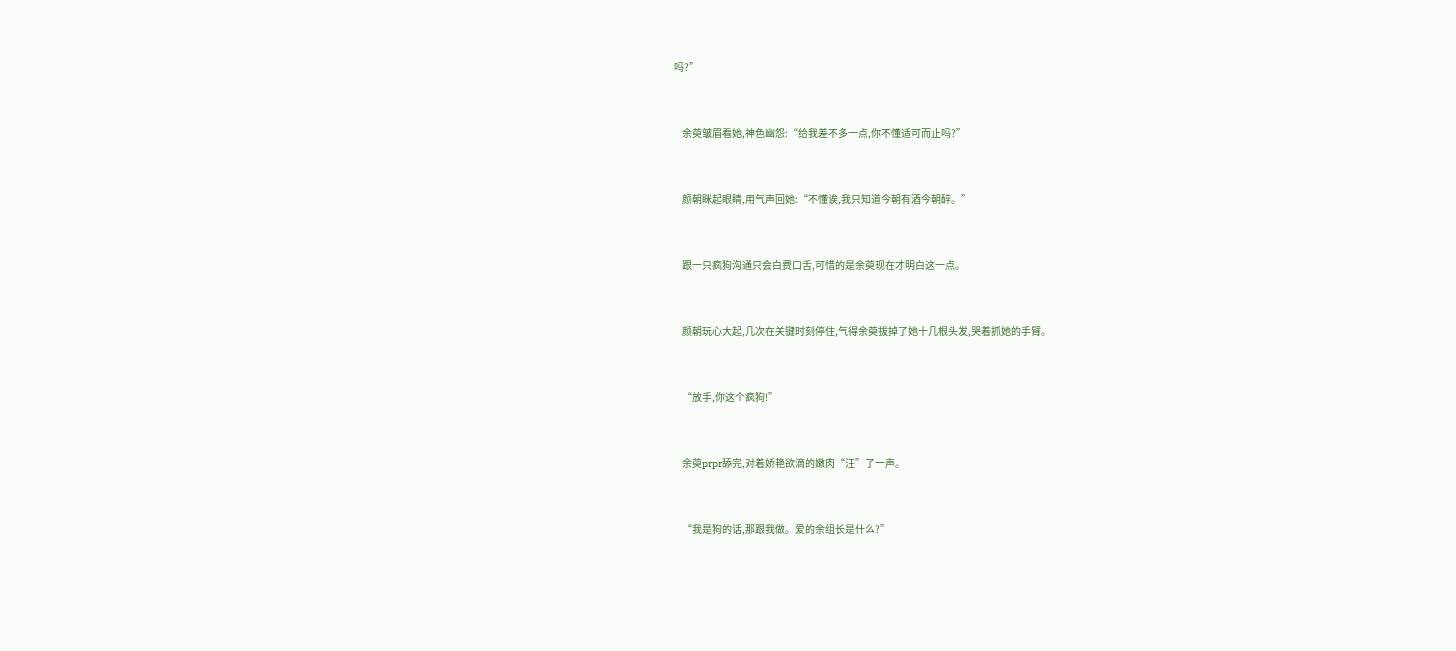吗?”


    余萸皱眉看她,神色幽怨:“给我差不多一点,你不懂适可而止吗?”


    颜朝眯起眼睛,用气声回她:“不懂诶,我只知道今朝有酒今朝醉。”


    跟一只疯狗沟通只会白费口舌,可惜的是余萸现在才明白这一点。


    颜朝玩心大起,几次在关键时刻停住,气得余萸拔掉了她十几根头发,哭着抓她的手臂。


    “放手,你这个疯狗!”


    余萸prpr舔完,对着娇艳欲滴的嫩肉“汪”了一声。


    “我是狗的话,那跟我做。爱的余组长是什么?”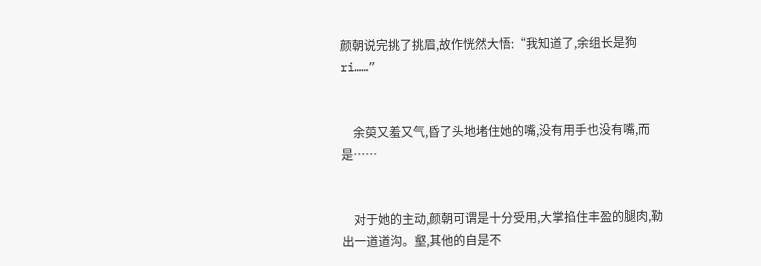颜朝说完挑了挑眉,故作恍然大悟:“我知道了,余组长是狗ri……”


    余萸又羞又气,昏了头地堵住她的嘴,没有用手也没有嘴,而是……


    对于她的主动,颜朝可谓是十分受用,大掌掐住丰盈的腿肉,勒出一道道沟。壑,其他的自是不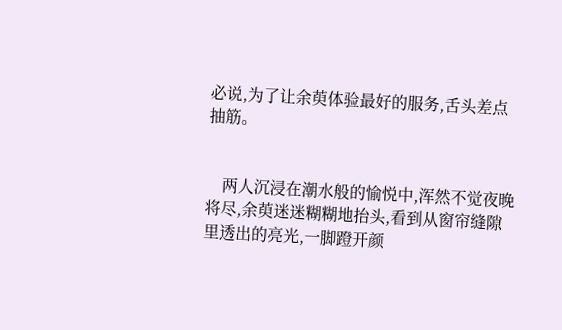必说,为了让余萸体验最好的服务,舌头差点抽筋。


    两人沉浸在潮水般的愉悦中,浑然不觉夜晚将尽,余萸迷迷糊糊地抬头,看到从窗帘缝隙里透出的亮光,一脚蹬开颜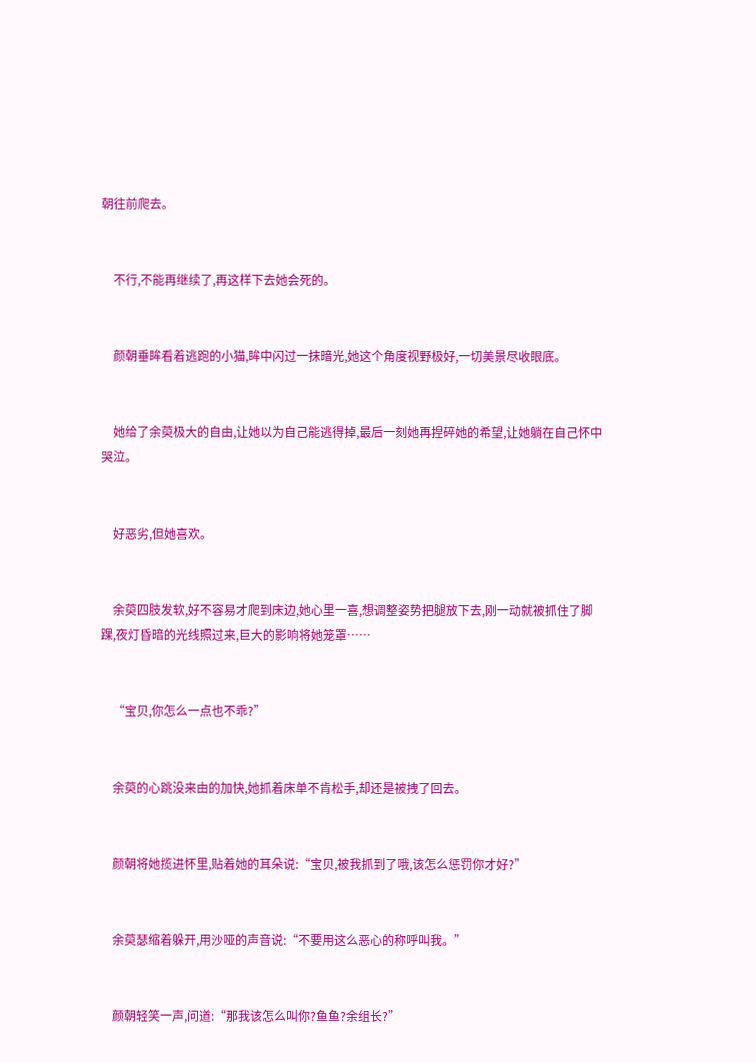朝往前爬去。


    不行,不能再继续了,再这样下去她会死的。


    颜朝垂眸看着逃跑的小猫,眸中闪过一抹暗光,她这个角度视野极好,一切美景尽收眼底。


    她给了余萸极大的自由,让她以为自己能逃得掉,最后一刻她再捏碎她的希望,让她躺在自己怀中哭泣。


    好恶劣,但她喜欢。


    余萸四肢发软,好不容易才爬到床边,她心里一喜,想调整姿势把腿放下去,刚一动就被抓住了脚踝,夜灯昏暗的光线照过来,巨大的影响将她笼罩……


    “宝贝,你怎么一点也不乖?”


    余萸的心跳没来由的加快,她抓着床单不肯松手,却还是被拽了回去。


    颜朝将她揽进怀里,贴着她的耳朵说:“宝贝,被我抓到了哦,该怎么惩罚你才好?”


    余萸瑟缩着躲开,用沙哑的声音说:“不要用这么恶心的称呼叫我。”


    颜朝轻笑一声,问道:“那我该怎么叫你?鱼鱼?余组长?”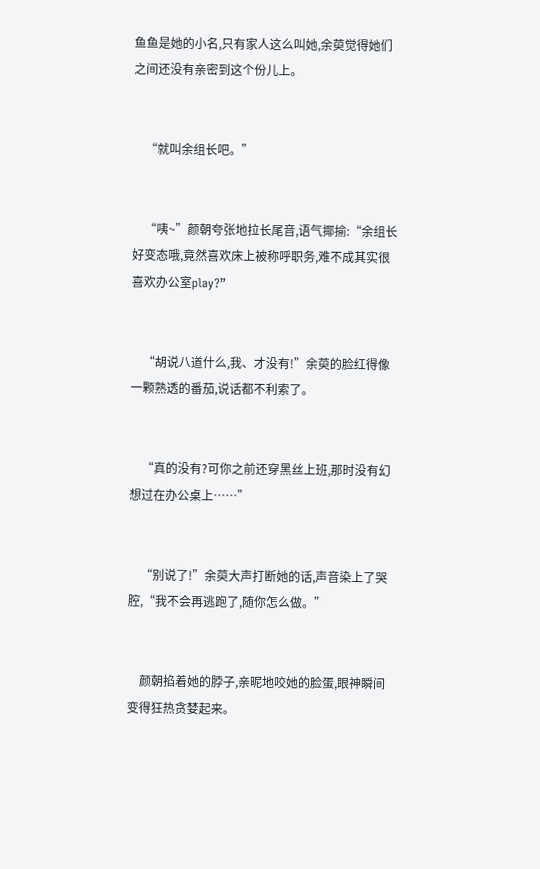鱼鱼是她的小名,只有家人这么叫她,余萸觉得她们之间还没有亲密到这个份儿上。


    “就叫余组长吧。”


    “咦~”颜朝夸张地拉长尾音,语气揶揄:“余组长好变态哦,竟然喜欢床上被称呼职务,难不成其实很喜欢办公室play?”


    “胡说八道什么,我、才没有!”余萸的脸红得像一颗熟透的番茄,说话都不利索了。


    “真的没有?可你之前还穿黑丝上班,那时没有幻想过在办公桌上……”


    “别说了!”余萸大声打断她的话,声音染上了哭腔,“我不会再逃跑了,随你怎么做。”


    颜朝掐着她的脖子,亲昵地咬她的脸蛋,眼神瞬间变得狂热贪婪起来。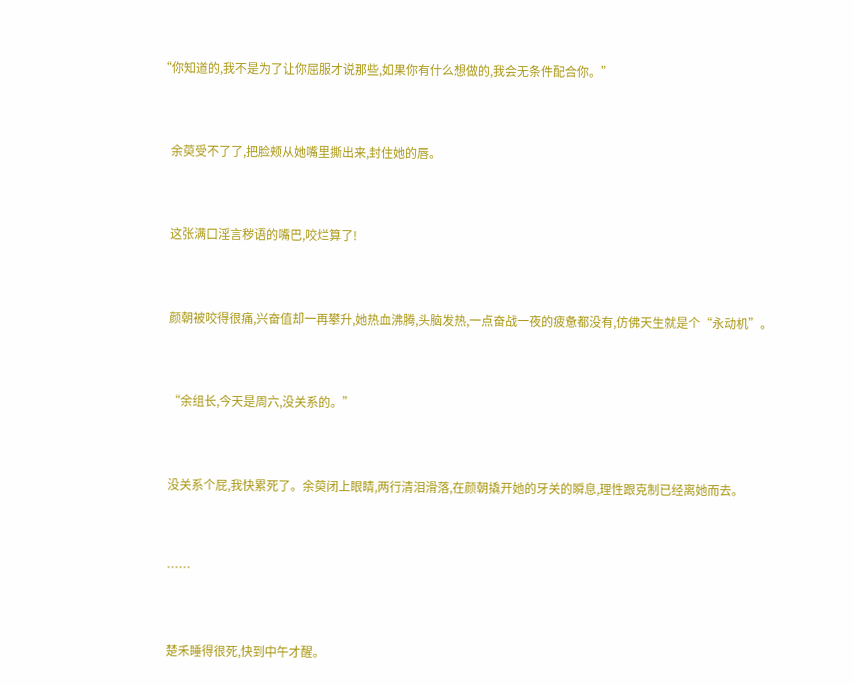“你知道的,我不是为了让你屈服才说那些,如果你有什么想做的,我会无条件配合你。”


    余萸受不了了,把脸颊从她嘴里撕出来,封住她的唇。


    这张满口淫言秽语的嘴巴,咬烂算了!


    颜朝被咬得很痛,兴奋值却一再攀升,她热血沸腾,头脑发热,一点奋战一夜的疲惫都没有,仿佛天生就是个“永动机”。


    “余组长,今天是周六,没关系的。”


    没关系个屁,我快累死了。余萸闭上眼睛,两行清泪滑落,在颜朝撬开她的牙关的瞬息,理性跟克制已经离她而去。


    ……


    楚禾睡得很死,快到中午才醒。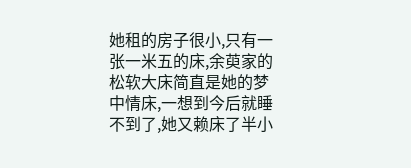她租的房子很小,只有一张一米五的床,余萸家的松软大床简直是她的梦中情床,一想到今后就睡不到了,她又赖床了半小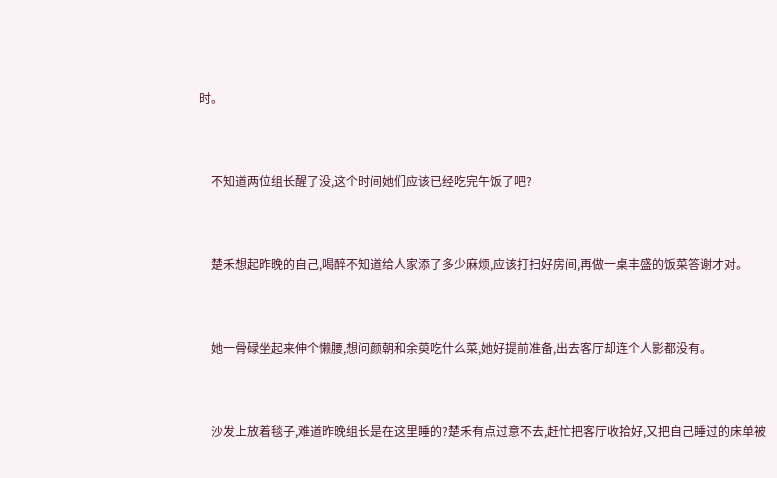时。


    不知道两位组长醒了没,这个时间她们应该已经吃完午饭了吧?


    楚禾想起昨晚的自己,喝醉不知道给人家添了多少麻烦,应该打扫好房间,再做一桌丰盛的饭菜答谢才对。


    她一骨碌坐起来伸个懒腰,想问颜朝和余萸吃什么菜,她好提前准备,出去客厅却连个人影都没有。


    沙发上放着毯子,难道昨晚组长是在这里睡的?楚禾有点过意不去,赶忙把客厅收拾好,又把自己睡过的床单被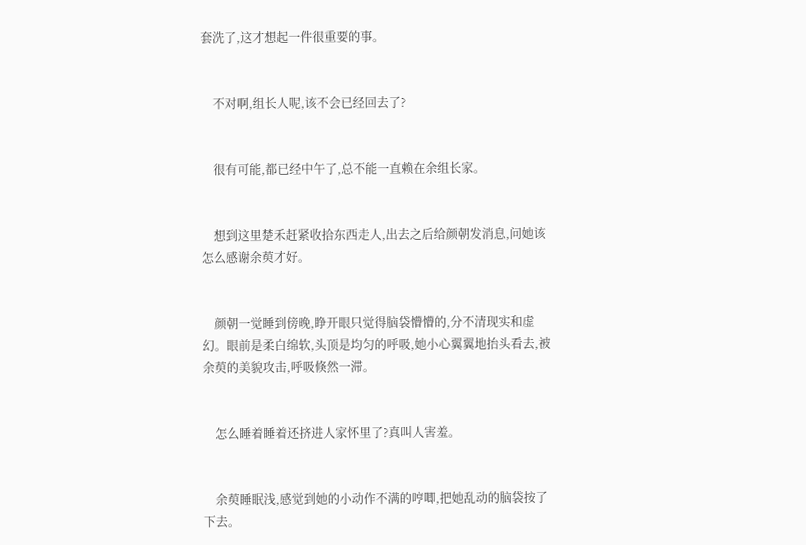套洗了,这才想起一件很重要的事。


    不对啊,组长人呢,该不会已经回去了?


    很有可能,都已经中午了,总不能一直赖在余组长家。


    想到这里楚禾赶紧收拾东西走人,出去之后给颜朝发消息,问她该怎么感谢余萸才好。


    颜朝一觉睡到傍晚,睁开眼只觉得脑袋懵懵的,分不清现实和虚幻。眼前是柔白绵软,头顶是均匀的呼吸,她小心翼翼地抬头看去,被余萸的美貌攻击,呼吸倏然一滞。


    怎么睡着睡着还挤进人家怀里了?真叫人害羞。


    余萸睡眠浅,感觉到她的小动作不满的哼唧,把她乱动的脑袋按了下去。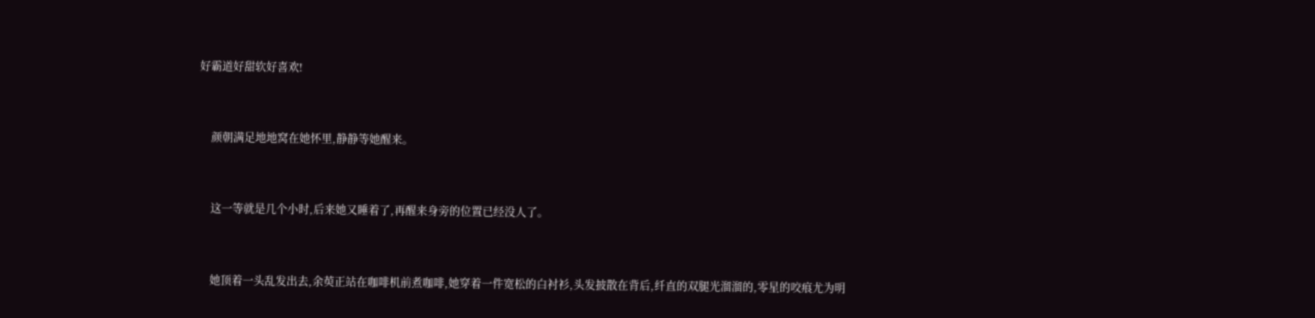好霸道好甜软好喜欢!


    颜朝满足地地窝在她怀里,静静等她醒来。


    这一等就是几个小时,后来她又睡着了,再醒来身旁的位置已经没人了。


    她顶着一头乱发出去,余萸正站在咖啡机前煮咖啡,她穿着一件宽松的白衬衫,头发披散在背后,纤直的双腿光溜溜的,零星的咬痕尤为明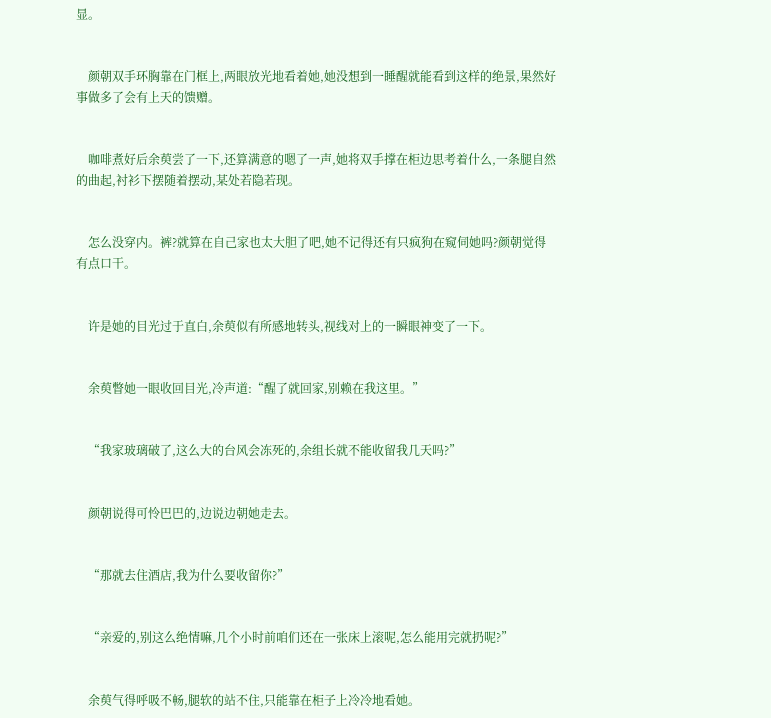显。


    颜朝双手环胸靠在门框上,两眼放光地看着她,她没想到一睡醒就能看到这样的绝景,果然好事做多了会有上天的馈赠。


    咖啡煮好后余萸尝了一下,还算满意的嗯了一声,她将双手撑在柜边思考着什么,一条腿自然的曲起,衬衫下摆随着摆动,某处若隐若现。


    怎么没穿内。裤?就算在自己家也太大胆了吧,她不记得还有只疯狗在窥伺她吗?颜朝觉得有点口干。


    许是她的目光过于直白,余萸似有所感地转头,视线对上的一瞬眼神变了一下。


    余萸瞥她一眼收回目光,冷声道:“醒了就回家,别赖在我这里。”


    “我家玻璃破了,这么大的台风会冻死的,余组长就不能收留我几天吗?”


    颜朝说得可怜巴巴的,边说边朝她走去。


    “那就去住酒店,我为什么要收留你?”


    “亲爱的,别这么绝情嘛,几个小时前咱们还在一张床上滚呢,怎么能用完就扔呢?”


    余萸气得呼吸不畅,腿软的站不住,只能靠在柜子上冷冷地看她。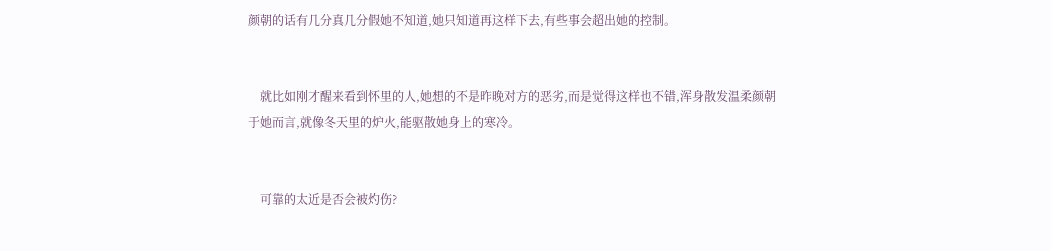颜朝的话有几分真几分假她不知道,她只知道再这样下去,有些事会超出她的控制。


    就比如刚才醒来看到怀里的人,她想的不是昨晚对方的恶劣,而是觉得这样也不错,浑身散发温柔颜朝于她而言,就像冬天里的炉火,能驱散她身上的寒冷。


    可靠的太近是否会被灼伤?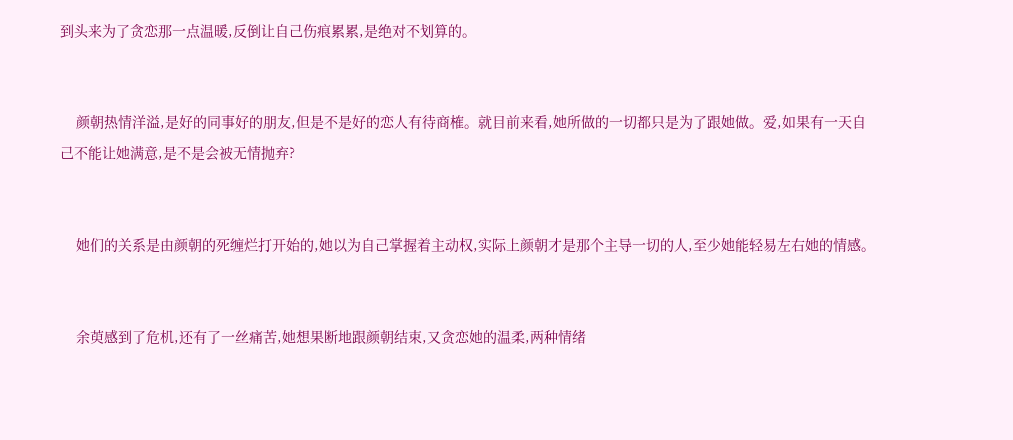到头来为了贪恋那一点温暖,反倒让自己伤痕累累,是绝对不划算的。


    颜朝热情洋溢,是好的同事好的朋友,但是不是好的恋人有待商榷。就目前来看,她所做的一切都只是为了跟她做。爱,如果有一天自己不能让她满意,是不是会被无情抛弃?


    她们的关系是由颜朝的死缠烂打开始的,她以为自己掌握着主动权,实际上颜朝才是那个主导一切的人,至少她能轻易左右她的情感。


    余萸感到了危机,还有了一丝痛苦,她想果断地跟颜朝结束,又贪恋她的温柔,两种情绪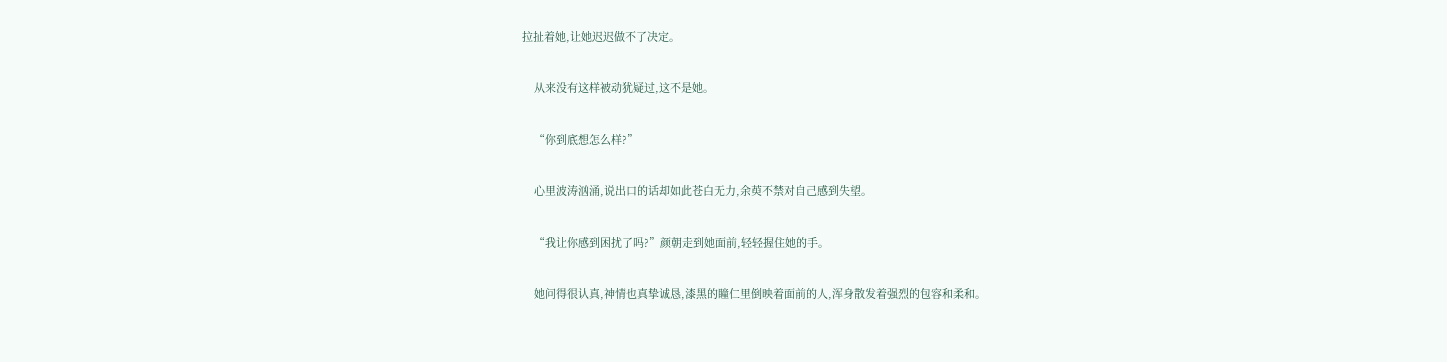拉扯着她,让她迟迟做不了决定。


    从来没有这样被动犹疑过,这不是她。


    “你到底想怎么样?”


    心里波涛汹涌,说出口的话却如此苍白无力,余萸不禁对自己感到失望。


    “我让你感到困扰了吗?”颜朝走到她面前,轻轻握住她的手。


    她问得很认真,神情也真挚诚恳,漆黑的瞳仁里倒映着面前的人,浑身散发着强烈的包容和柔和。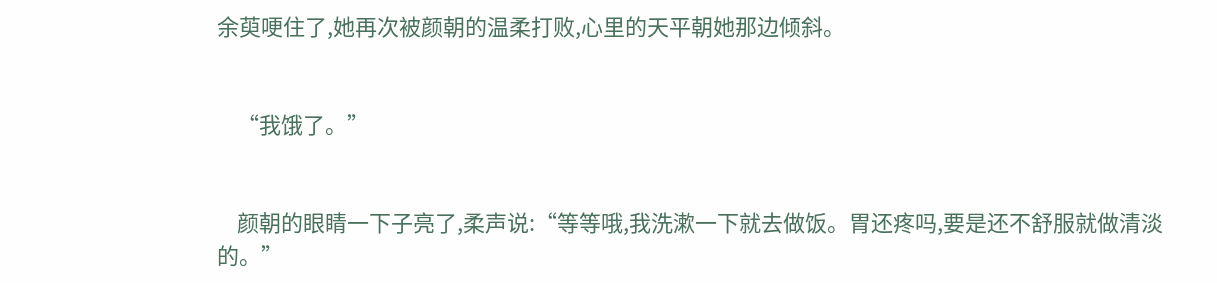余萸哽住了,她再次被颜朝的温柔打败,心里的天平朝她那边倾斜。


    “我饿了。”


    颜朝的眼睛一下子亮了,柔声说:“等等哦,我洗漱一下就去做饭。胃还疼吗,要是还不舒服就做清淡的。”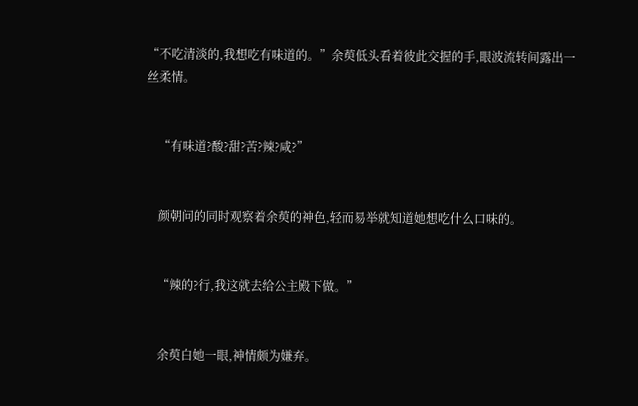“不吃清淡的,我想吃有味道的。”余萸低头看着彼此交握的手,眼波流转间露出一丝柔情。


    “有味道?酸?甜?苦?辣?咸?”


    颜朝问的同时观察着余萸的神色,轻而易举就知道她想吃什么口味的。


    “辣的?行,我这就去给公主殿下做。”


    余萸白她一眼,神情颇为嫌弃。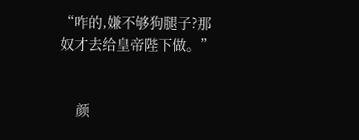“咋的,嫌不够狗腿子?那奴才去给皇帝陛下做。”


    颜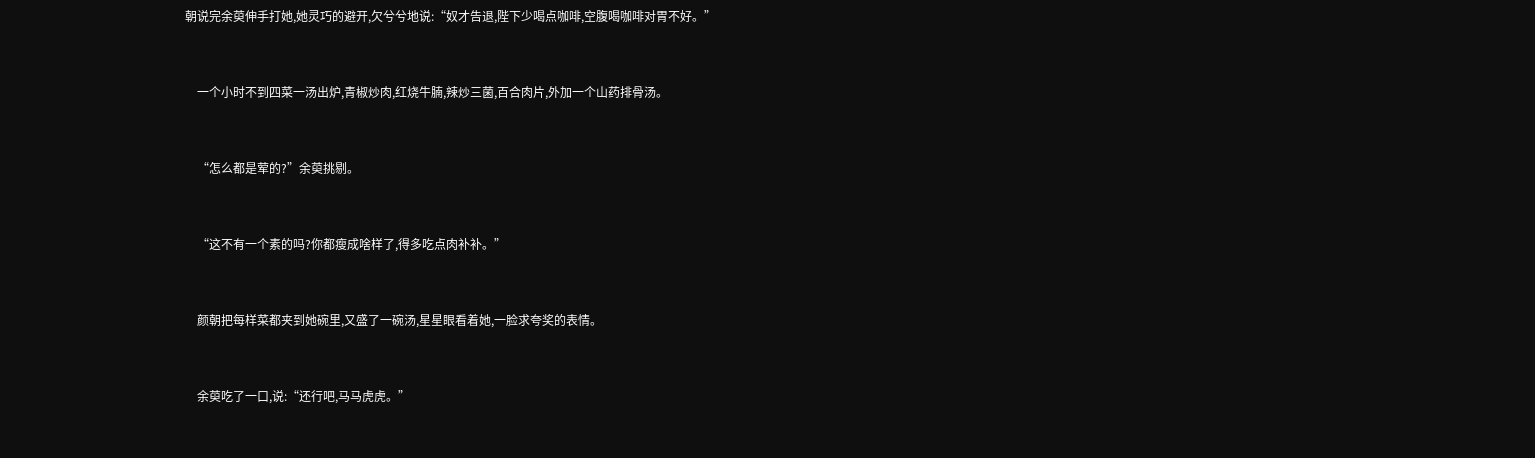朝说完余萸伸手打她,她灵巧的避开,欠兮兮地说:“奴才告退,陛下少喝点咖啡,空腹喝咖啡对胃不好。”


    一个小时不到四菜一汤出炉,青椒炒肉,红烧牛腩,辣炒三菌,百合肉片,外加一个山药排骨汤。


    “怎么都是荤的?”余萸挑剔。


    “这不有一个素的吗?你都瘦成啥样了,得多吃点肉补补。”


    颜朝把每样菜都夹到她碗里,又盛了一碗汤,星星眼看着她,一脸求夸奖的表情。


    余萸吃了一口,说:“还行吧,马马虎虎。”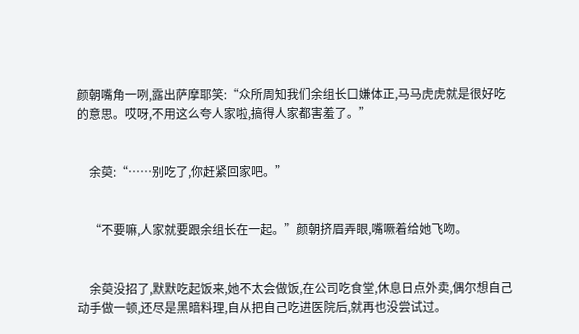颜朝嘴角一咧,露出萨摩耶笑:“众所周知我们余组长口嫌体正,马马虎虎就是很好吃的意思。哎呀,不用这么夸人家啦,搞得人家都害羞了。”


    余萸:“……别吃了,你赶紧回家吧。”


    “不要嘛,人家就要跟余组长在一起。”颜朝挤眉弄眼,嘴噘着给她飞吻。


    余萸没招了,默默吃起饭来,她不太会做饭,在公司吃食堂,休息日点外卖,偶尔想自己动手做一顿,还尽是黑暗料理,自从把自己吃进医院后,就再也没尝试过。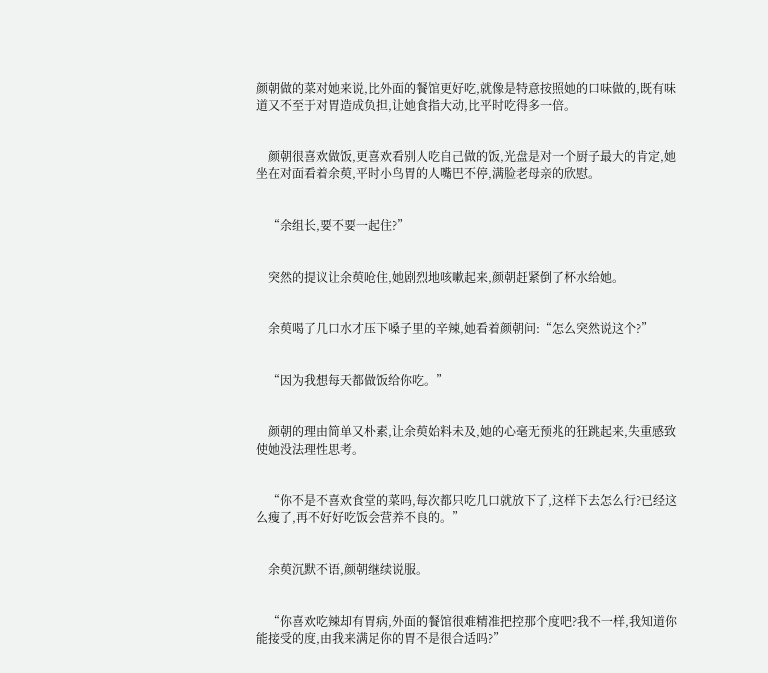颜朝做的菜对她来说,比外面的餐馆更好吃,就像是特意按照她的口味做的,既有味道又不至于对胃造成负担,让她食指大动,比平时吃得多一倍。


    颜朝很喜欢做饭,更喜欢看别人吃自己做的饭,光盘是对一个厨子最大的肯定,她坐在对面看着余萸,平时小鸟胃的人嘴巴不停,满脸老母亲的欣慰。


    “余组长,要不要一起住?”


    突然的提议让余萸呛住,她剧烈地咳嗽起来,颜朝赶紧倒了杯水给她。


    余萸喝了几口水才压下嗓子里的辛辣,她看着颜朝问:“怎么突然说这个?”


    “因为我想每天都做饭给你吃。”


    颜朝的理由简单又朴素,让余萸始料未及,她的心毫无预兆的狂跳起来,失重感致使她没法理性思考。


    “你不是不喜欢食堂的菜吗,每次都只吃几口就放下了,这样下去怎么行?已经这么瘦了,再不好好吃饭会营养不良的。”


    余萸沉默不语,颜朝继续说服。


    “你喜欢吃辣却有胃病,外面的餐馆很难精准把控那个度吧?我不一样,我知道你能接受的度,由我来满足你的胃不是很合适吗?”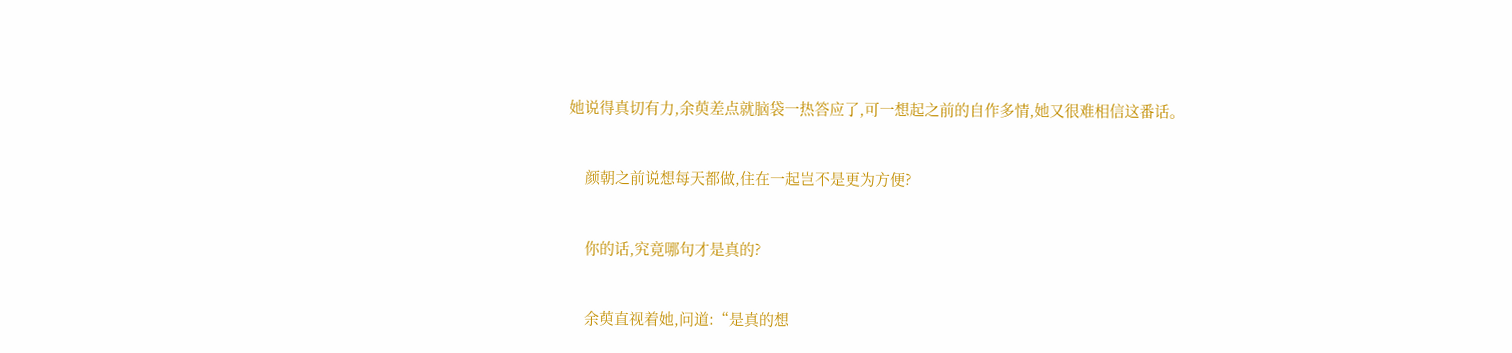她说得真切有力,余萸差点就脑袋一热答应了,可一想起之前的自作多情,她又很难相信这番话。


    颜朝之前说想每天都做,住在一起岂不是更为方便?


    你的话,究竟哪句才是真的?


    余萸直视着她,问道:“是真的想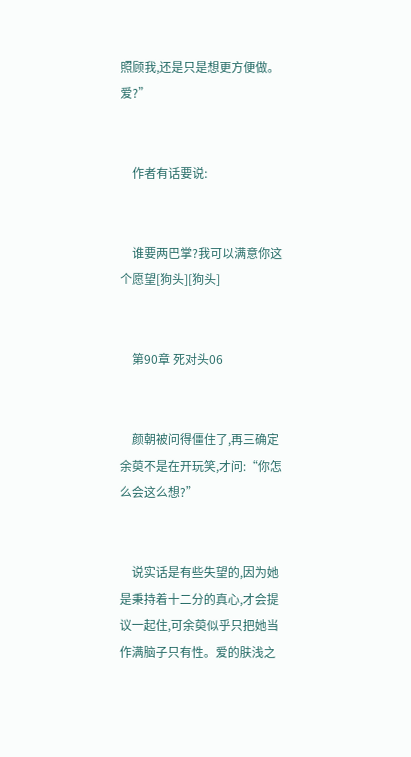照顾我,还是只是想更方便做。爱?”


    作者有话要说:


    谁要两巴掌?我可以满意你这个愿望[狗头][狗头]


    第90章 死对头06


    颜朝被问得僵住了,再三确定余萸不是在开玩笑,才问:“你怎么会这么想?”


    说实话是有些失望的,因为她是秉持着十二分的真心,才会提议一起住,可余萸似乎只把她当作满脑子只有性。爱的肤浅之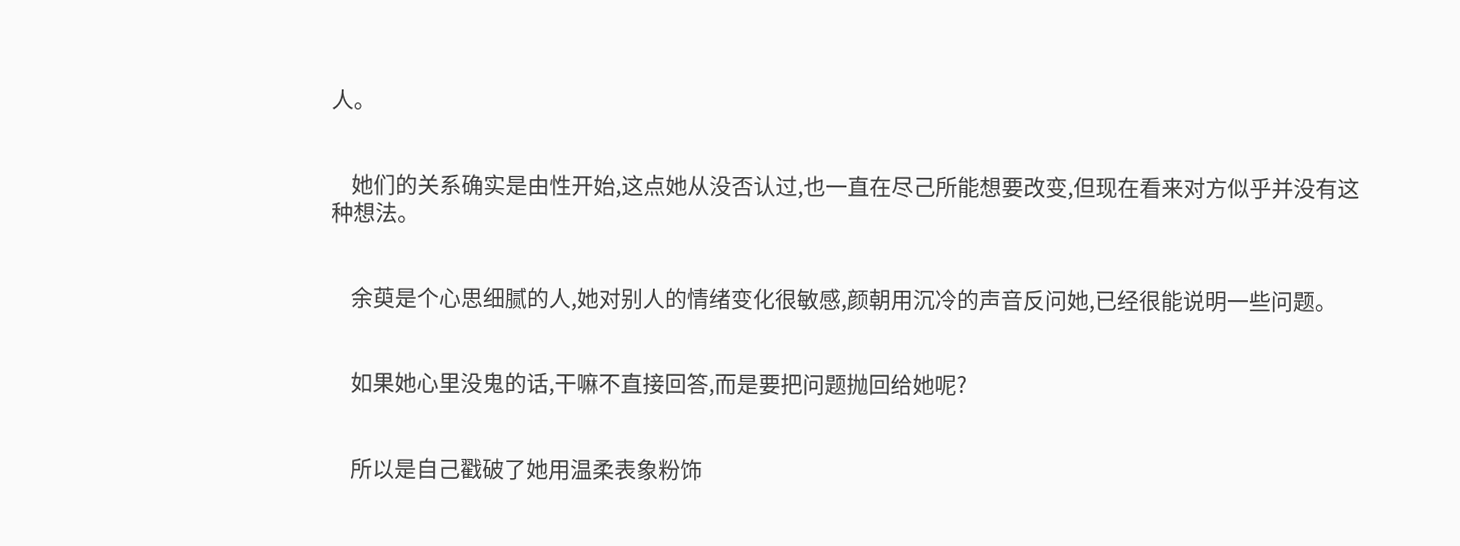人。


    她们的关系确实是由性开始,这点她从没否认过,也一直在尽己所能想要改变,但现在看来对方似乎并没有这种想法。


    余萸是个心思细腻的人,她对别人的情绪变化很敏感,颜朝用沉冷的声音反问她,已经很能说明一些问题。


    如果她心里没鬼的话,干嘛不直接回答,而是要把问题抛回给她呢?


    所以是自己戳破了她用温柔表象粉饰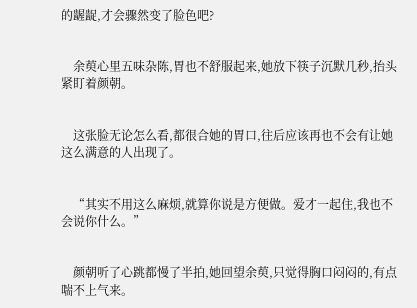的龌龊,才会骤然变了脸色吧?


    余萸心里五味杂陈,胃也不舒服起来,她放下筷子沉默几秒,抬头紧盯着颜朝。


    这张脸无论怎么看,都很合她的胃口,往后应该再也不会有让她这么满意的人出现了。


    “其实不用这么麻烦,就算你说是方便做。爱才一起住,我也不会说你什么。”


    颜朝听了心跳都慢了半拍,她回望余萸,只觉得胸口闷闷的,有点喘不上气来。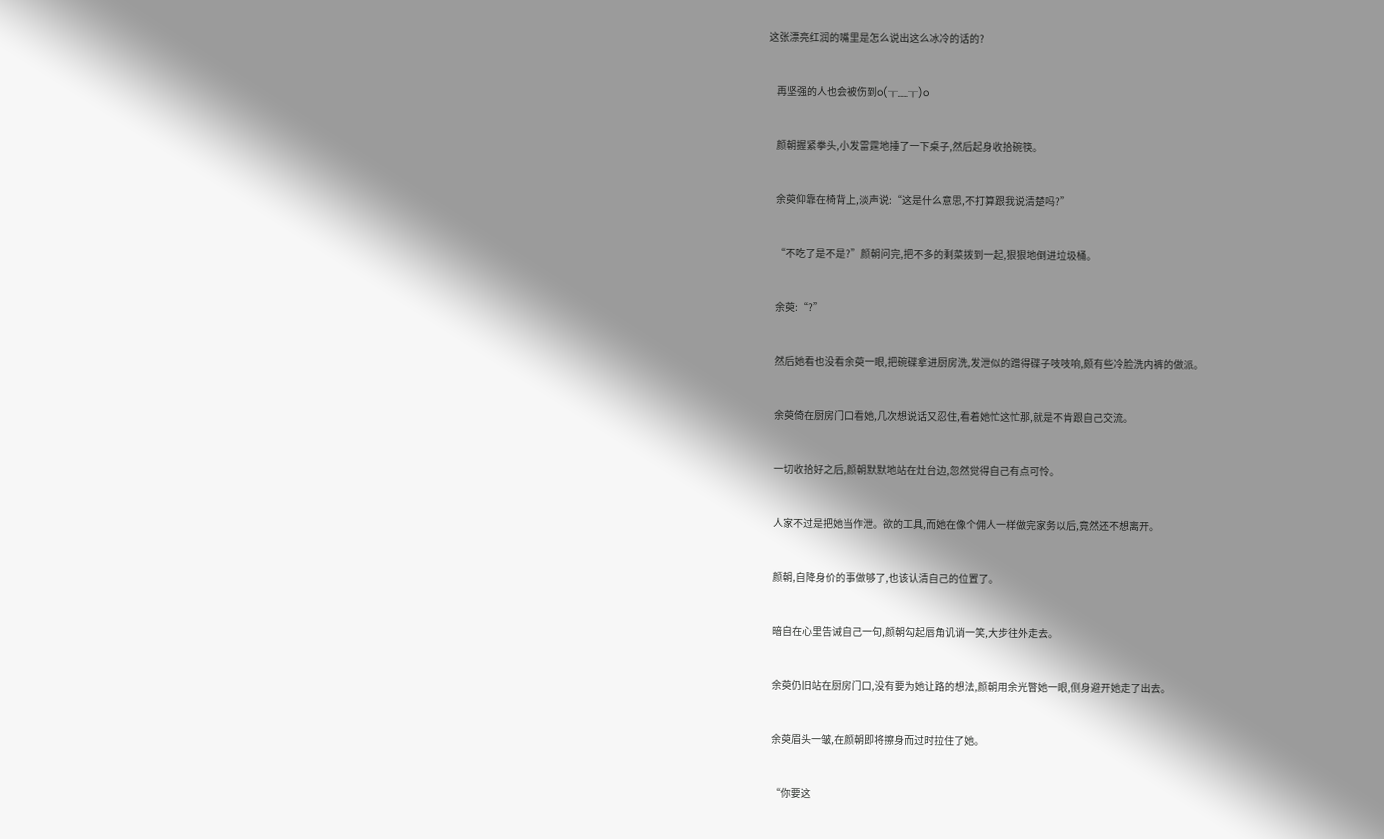这张漂亮红润的嘴里是怎么说出这么冰冷的话的?


    再坚强的人也会被伤到o(╥﹏╥)o


    颜朝握紧拳头,小发雷霆地捶了一下桌子,然后起身收拾碗筷。


    余萸仰靠在椅背上,淡声说:“这是什么意思,不打算跟我说清楚吗?”


    “不吃了是不是?”颜朝问完,把不多的剩菜拨到一起,狠狠地倒进垃圾桶。


    余萸:“?”


    然后她看也没看余萸一眼,把碗碟拿进厨房洗,发泄似的蹭得碟子吱吱响,颇有些冷脸洗内裤的做派。


    余萸倚在厨房门口看她,几次想说话又忍住,看着她忙这忙那,就是不肯跟自己交流。


    一切收拾好之后,颜朝默默地站在灶台边,忽然觉得自己有点可怜。


    人家不过是把她当作泄。欲的工具,而她在像个佣人一样做完家务以后,竟然还不想离开。


    颜朝,自降身价的事做够了,也该认清自己的位置了。


    暗自在心里告诫自己一句,颜朝勾起唇角讥诮一笑,大步往外走去。


    余萸仍旧站在厨房门口,没有要为她让路的想法,颜朝用余光瞥她一眼,侧身避开她走了出去。


    余萸眉头一皱,在颜朝即将擦身而过时拉住了她。


    “你要这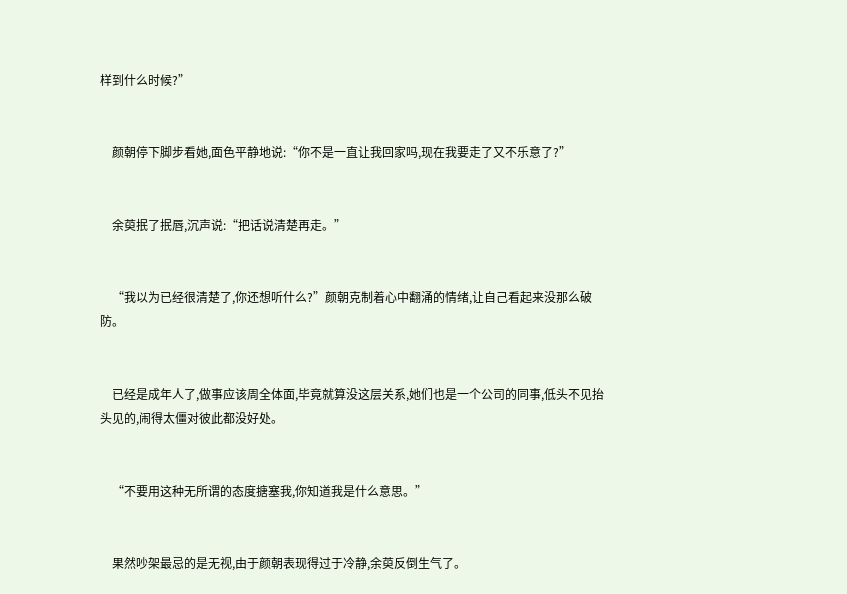样到什么时候?”


    颜朝停下脚步看她,面色平静地说:“你不是一直让我回家吗,现在我要走了又不乐意了?”


    余萸抿了抿唇,沉声说:“把话说清楚再走。”


    “我以为已经很清楚了,你还想听什么?”颜朝克制着心中翻涌的情绪,让自己看起来没那么破防。


    已经是成年人了,做事应该周全体面,毕竟就算没这层关系,她们也是一个公司的同事,低头不见抬头见的,闹得太僵对彼此都没好处。


    “不要用这种无所谓的态度搪塞我,你知道我是什么意思。”


    果然吵架最忌的是无视,由于颜朝表现得过于冷静,余萸反倒生气了。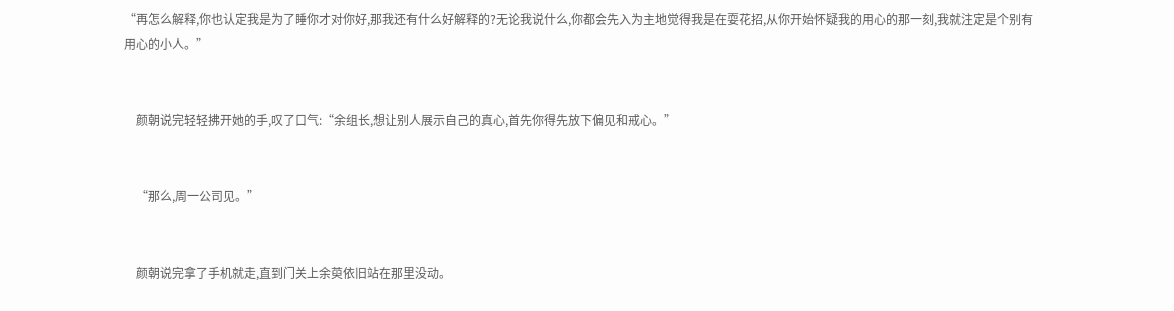“再怎么解释,你也认定我是为了睡你才对你好,那我还有什么好解释的?无论我说什么,你都会先入为主地觉得我是在耍花招,从你开始怀疑我的用心的那一刻,我就注定是个别有用心的小人。”


    颜朝说完轻轻拂开她的手,叹了口气:“余组长,想让别人展示自己的真心,首先你得先放下偏见和戒心。”


    “那么,周一公司见。”


    颜朝说完拿了手机就走,直到门关上余萸依旧站在那里没动。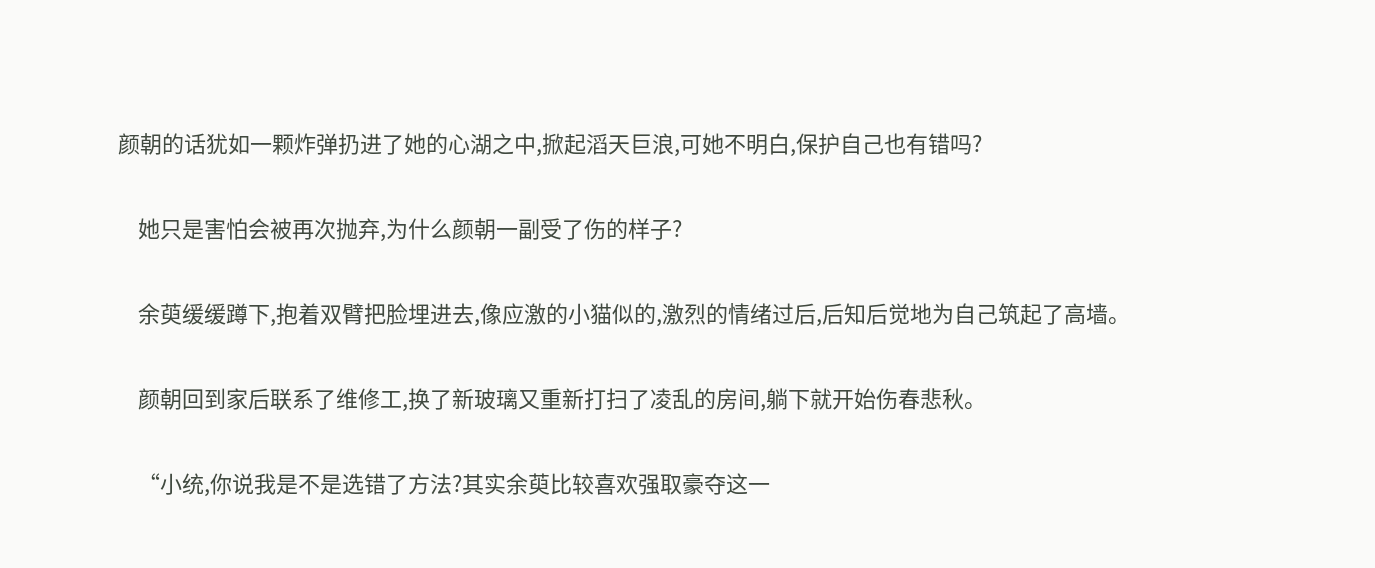颜朝的话犹如一颗炸弹扔进了她的心湖之中,掀起滔天巨浪,可她不明白,保护自己也有错吗?


    她只是害怕会被再次抛弃,为什么颜朝一副受了伤的样子?


    余萸缓缓蹲下,抱着双臂把脸埋进去,像应激的小猫似的,激烈的情绪过后,后知后觉地为自己筑起了高墙。


    颜朝回到家后联系了维修工,换了新玻璃又重新打扫了凌乱的房间,躺下就开始伤春悲秋。


    “小统,你说我是不是选错了方法?其实余萸比较喜欢强取豪夺这一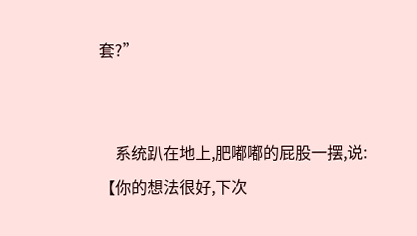套?”


    系统趴在地上,肥嘟嘟的屁股一摆,说:【你的想法很好,下次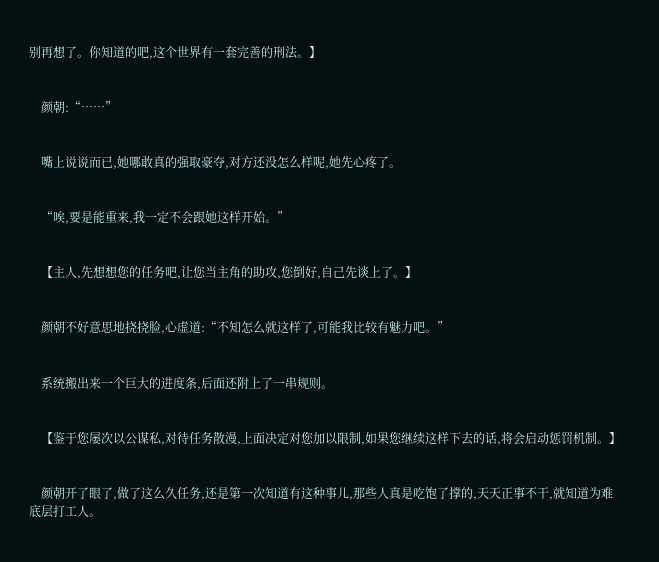别再想了。你知道的吧,这个世界有一套完善的刑法。】


    颜朝:“……”


    嘴上说说而已,她哪敢真的强取豪夺,对方还没怎么样呢,她先心疼了。


    “唉,要是能重来,我一定不会跟她这样开始。”


    【主人,先想想您的任务吧,让您当主角的助攻,您倒好,自己先谈上了。】


    颜朝不好意思地挠挠脸,心虚道:“不知怎么就这样了,可能我比较有魅力吧。”


    系统搬出来一个巨大的进度条,后面还附上了一串规则。


    【鉴于您屡次以公谋私,对待任务散漫,上面决定对您加以限制,如果您继续这样下去的话,将会启动惩罚机制。】


    颜朝开了眼了,做了这么久任务,还是第一次知道有这种事儿,那些人真是吃饱了撑的,天天正事不干,就知道为难底层打工人。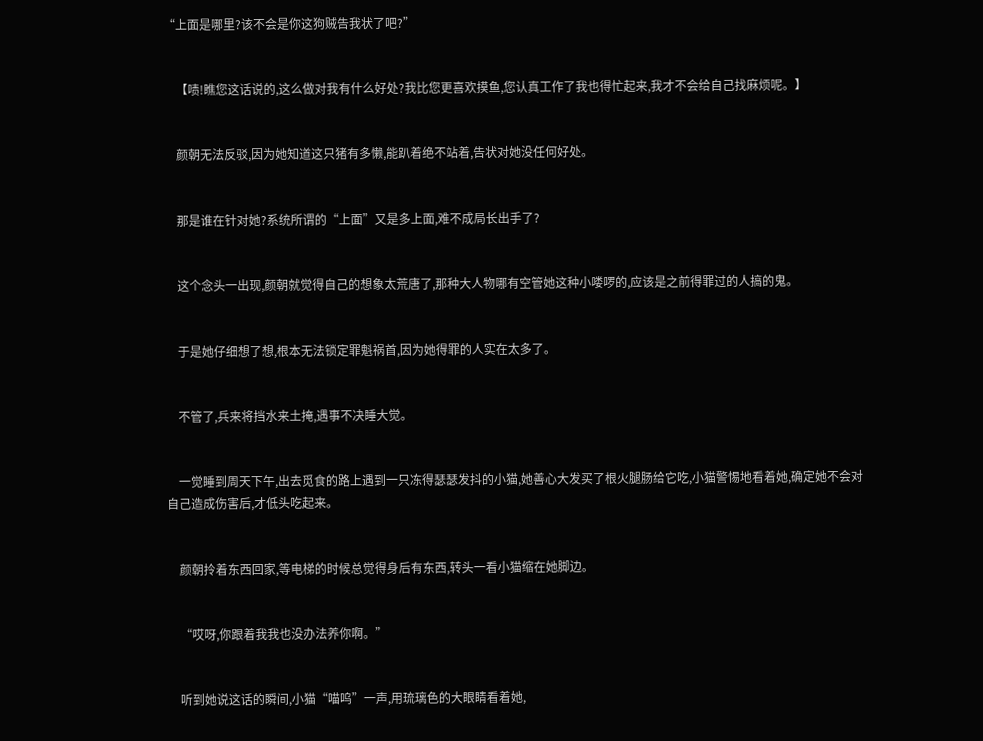“上面是哪里?该不会是你这狗贼告我状了吧?”


    【啧!瞧您这话说的,这么做对我有什么好处?我比您更喜欢摸鱼,您认真工作了我也得忙起来,我才不会给自己找麻烦呢。】


    颜朝无法反驳,因为她知道这只猪有多懒,能趴着绝不站着,告状对她没任何好处。


    那是谁在针对她?系统所谓的“上面”又是多上面,难不成局长出手了?


    这个念头一出现,颜朝就觉得自己的想象太荒唐了,那种大人物哪有空管她这种小喽啰的,应该是之前得罪过的人搞的鬼。


    于是她仔细想了想,根本无法锁定罪魁祸首,因为她得罪的人实在太多了。


    不管了,兵来将挡水来土掩,遇事不决睡大觉。


    一觉睡到周天下午,出去觅食的路上遇到一只冻得瑟瑟发抖的小猫,她善心大发买了根火腿肠给它吃,小猫警惕地看着她,确定她不会对自己造成伤害后,才低头吃起来。


    颜朝拎着东西回家,等电梯的时候总觉得身后有东西,转头一看小猫缩在她脚边。


    “哎呀,你跟着我我也没办法养你啊。”


    听到她说这话的瞬间,小猫“喵呜”一声,用琉璃色的大眼睛看着她,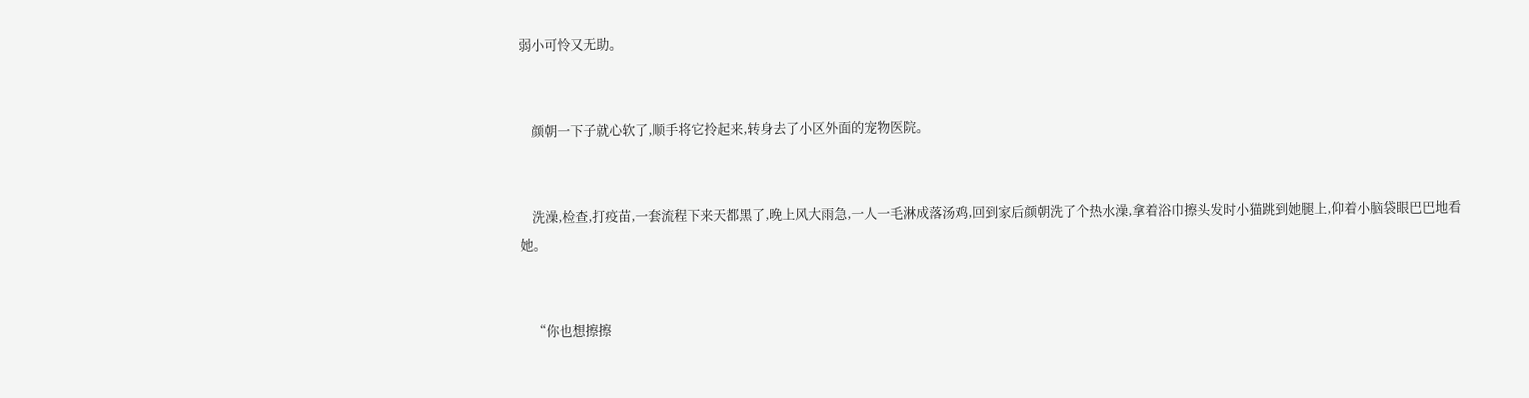弱小可怜又无助。


    颜朝一下子就心软了,顺手将它拎起来,转身去了小区外面的宠物医院。


    洗澡,检查,打疫苗,一套流程下来天都黑了,晚上风大雨急,一人一毛淋成落汤鸡,回到家后颜朝洗了个热水澡,拿着浴巾擦头发时小猫跳到她腿上,仰着小脑袋眼巴巴地看她。


    “你也想擦擦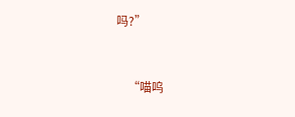吗?”


    “喵呜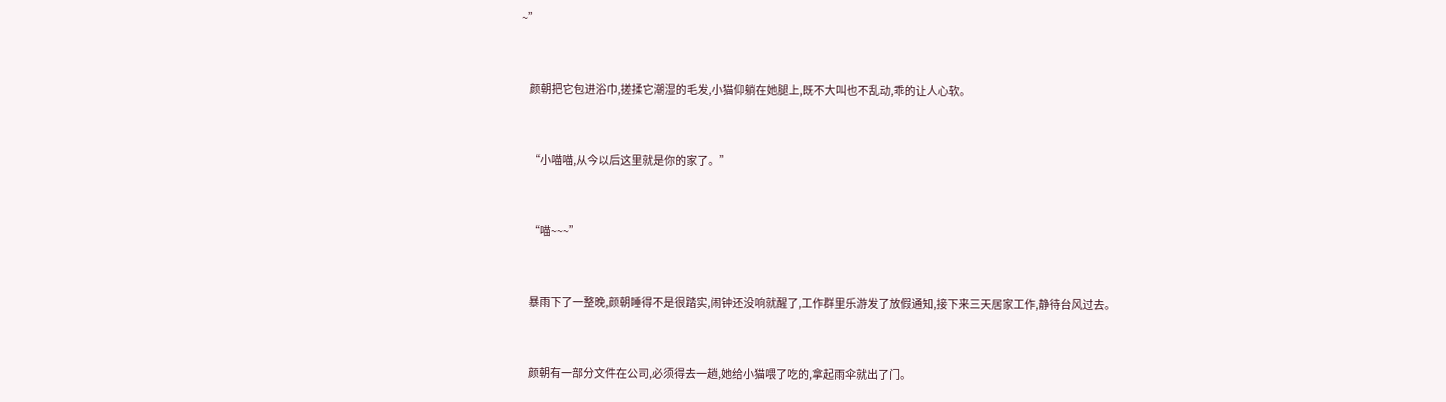~”


    颜朝把它包进浴巾,搓揉它潮湿的毛发,小猫仰躺在她腿上,既不大叫也不乱动,乖的让人心软。


    “小喵喵,从今以后这里就是你的家了。”


    “喵~~~”


    暴雨下了一整晚,颜朝睡得不是很踏实,闹钟还没响就醒了,工作群里乐游发了放假通知,接下来三天居家工作,静待台风过去。


    颜朝有一部分文件在公司,必须得去一趟,她给小猫喂了吃的,拿起雨伞就出了门。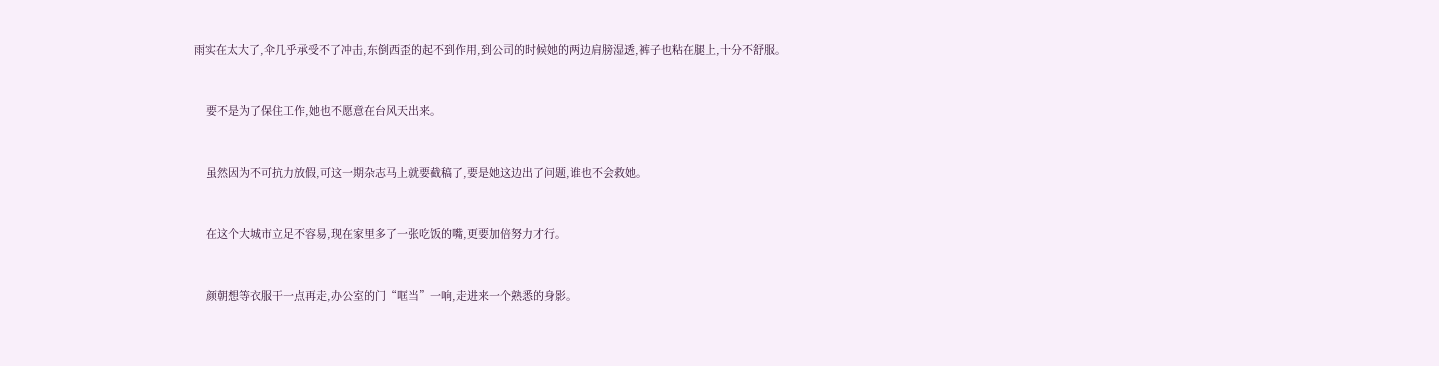雨实在太大了,伞几乎承受不了冲击,东倒西歪的起不到作用,到公司的时候她的两边肩膀湿透,裤子也粘在腿上,十分不舒服。


    要不是为了保住工作,她也不愿意在台风天出来。


    虽然因为不可抗力放假,可这一期杂志马上就要截稿了,要是她这边出了问题,谁也不会救她。


    在这个大城市立足不容易,现在家里多了一张吃饭的嘴,更要加倍努力才行。


    颜朝想等衣服干一点再走,办公室的门“哐当”一响,走进来一个熟悉的身影。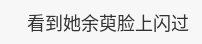看到她余萸脸上闪过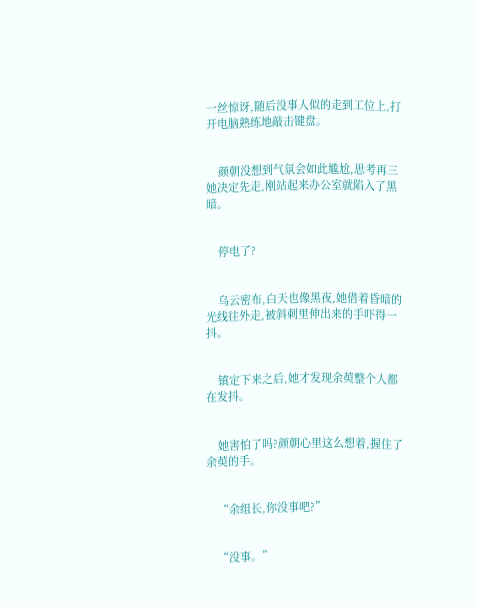一丝惊讶,随后没事人似的走到工位上,打开电脑熟练地敲击键盘。


    颜朝没想到气氛会如此尴尬,思考再三她决定先走,刚站起来办公室就陷入了黑暗。


    停电了?


    乌云密布,白天也像黑夜,她借着昏暗的光线往外走,被斜刺里伸出来的手吓得一抖。


    镇定下来之后,她才发现余萸整个人都在发抖。


    她害怕了吗?颜朝心里这么想着,握住了余萸的手。


    “余组长,你没事吧?”


    “没事。”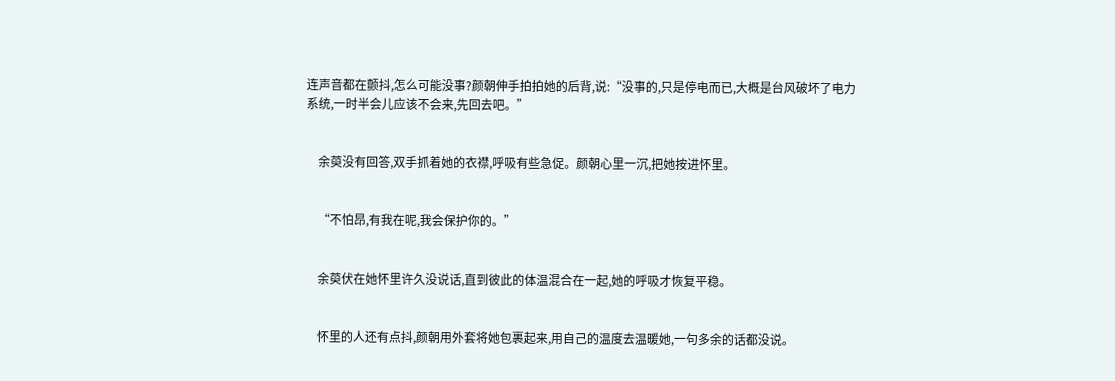连声音都在颤抖,怎么可能没事?颜朝伸手拍拍她的后背,说:“没事的,只是停电而已,大概是台风破坏了电力系统,一时半会儿应该不会来,先回去吧。”


    余萸没有回答,双手抓着她的衣襟,呼吸有些急促。颜朝心里一沉,把她按进怀里。


    “不怕昂,有我在呢,我会保护你的。”


    余萸伏在她怀里许久没说话,直到彼此的体温混合在一起,她的呼吸才恢复平稳。


    怀里的人还有点抖,颜朝用外套将她包裹起来,用自己的温度去温暖她,一句多余的话都没说。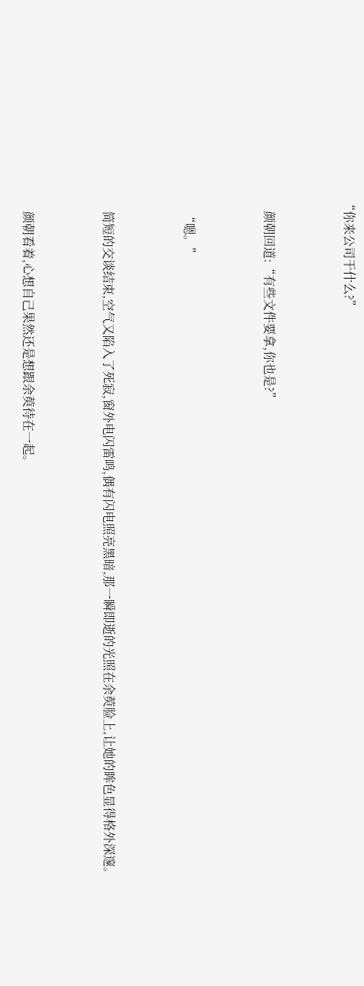“你来公司干什么?”


    颜朝回道:“有些文件要拿,你也是?”


    “嗯。”


    简短的交谈结束,空气又陷入了死寂,窗外电闪雷鸣,偶有闪电照亮黑暗,那一瞬即逝的光照在余萸脸上,让她的眸色显得格外深邃。


    颜朝看着,心想自己果然还是想跟余萸待在一起。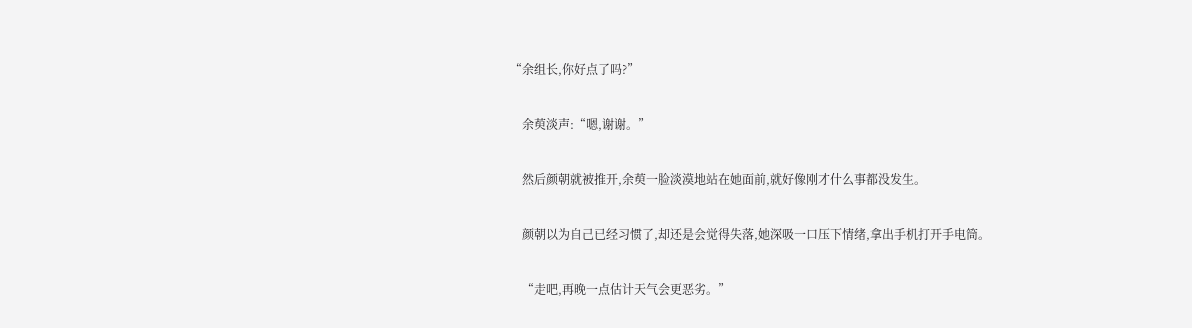“余组长,你好点了吗?”


    余萸淡声:“嗯,谢谢。”


    然后颜朝就被推开,余萸一脸淡漠地站在她面前,就好像刚才什么事都没发生。


    颜朝以为自己已经习惯了,却还是会觉得失落,她深吸一口压下情绪,拿出手机打开手电筒。


    “走吧,再晚一点估计天气会更恶劣。”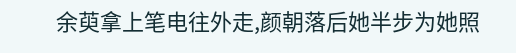余萸拿上笔电往外走,颜朝落后她半步为她照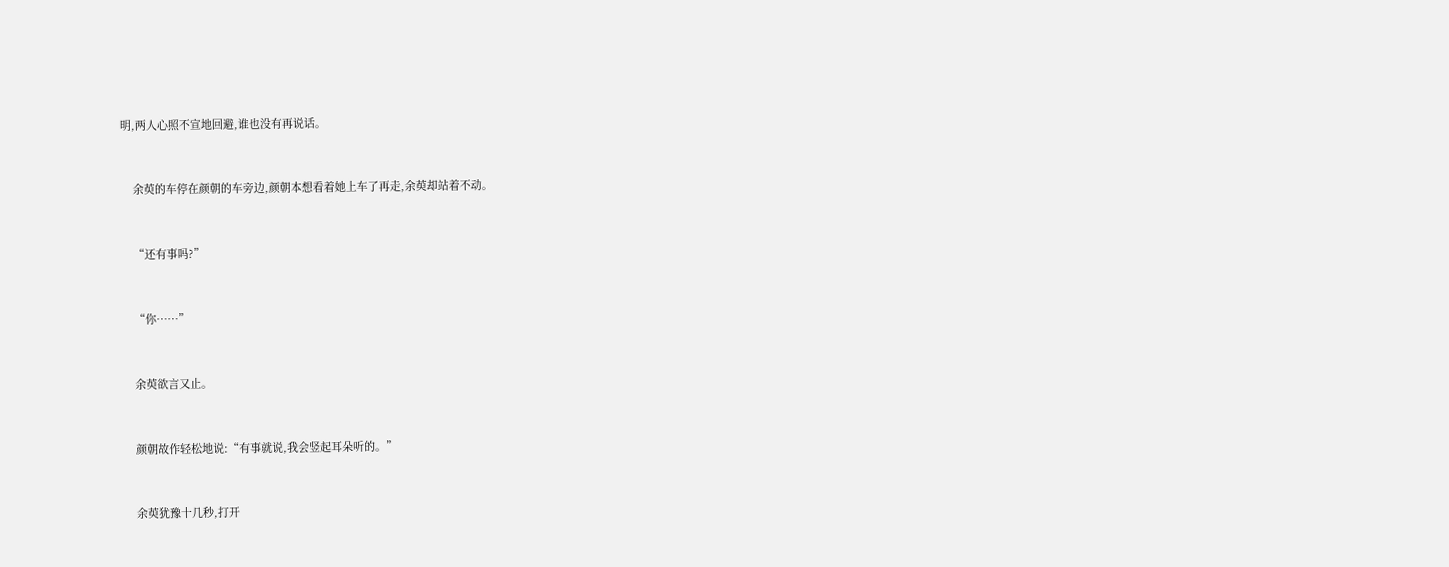明,两人心照不宣地回避,谁也没有再说话。


    余萸的车停在颜朝的车旁边,颜朝本想看着她上车了再走,余萸却站着不动。


    “还有事吗?”


    “你……”


    余萸欲言又止。


    颜朝故作轻松地说:“有事就说,我会竖起耳朵听的。”


    余萸犹豫十几秒,打开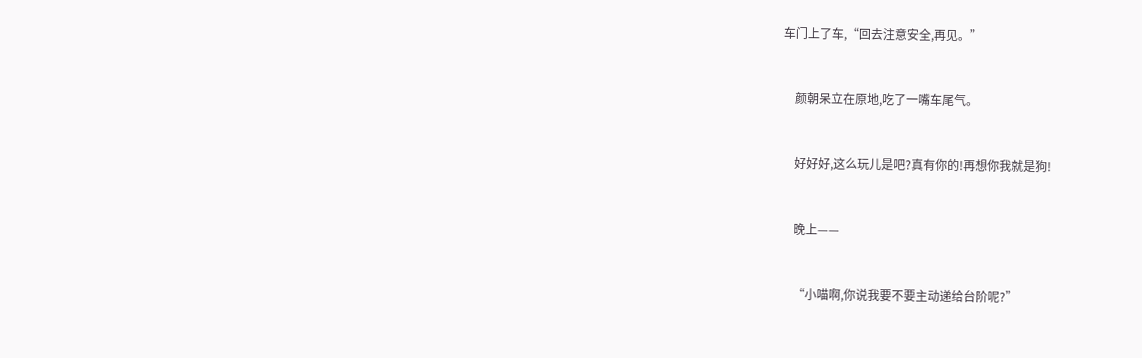车门上了车,“回去注意安全,再见。”


    颜朝呆立在原地,吃了一嘴车尾气。


    好好好,这么玩儿是吧?真有你的!再想你我就是狗!


    晚上——


    “小喵啊,你说我要不要主动递给台阶呢?”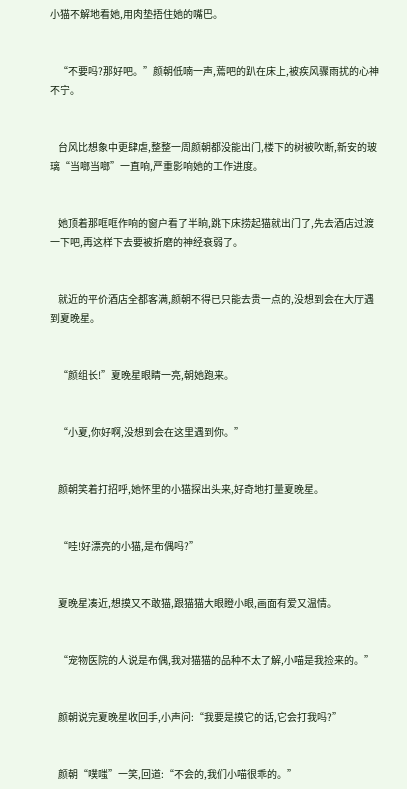小猫不解地看她,用肉垫捂住她的嘴巴。


    “不要吗?那好吧。”颜朝低喃一声,蔫吧的趴在床上,被疾风骤雨扰的心神不宁。


    台风比想象中更肆虐,整整一周颜朝都没能出门,楼下的树被吹断,新安的玻璃“当啷当啷”一直响,严重影响她的工作进度。


    她顶着那哐哐作响的窗户看了半晌,跳下床捞起猫就出门了,先去酒店过渡一下吧,再这样下去要被折磨的神经衰弱了。


    就近的平价酒店全都客满,颜朝不得已只能去贵一点的,没想到会在大厅遇到夏晚星。


    “颜组长!”夏晚星眼睛一亮,朝她跑来。


    “小夏,你好啊,没想到会在这里遇到你。”


    颜朝笑着打招呼,她怀里的小猫探出头来,好奇地打量夏晚星。


    “哇!好漂亮的小猫,是布偶吗?”


    夏晚星凑近,想摸又不敢猫,跟猫猫大眼瞪小眼,画面有爱又温情。


    “宠物医院的人说是布偶,我对猫猫的品种不太了解,小喵是我捡来的。”


    颜朝说完夏晚星收回手,小声问:“我要是摸它的话,它会打我吗?”


    颜朝“噗嗤”一笑,回道:“不会的,我们小喵很乖的。”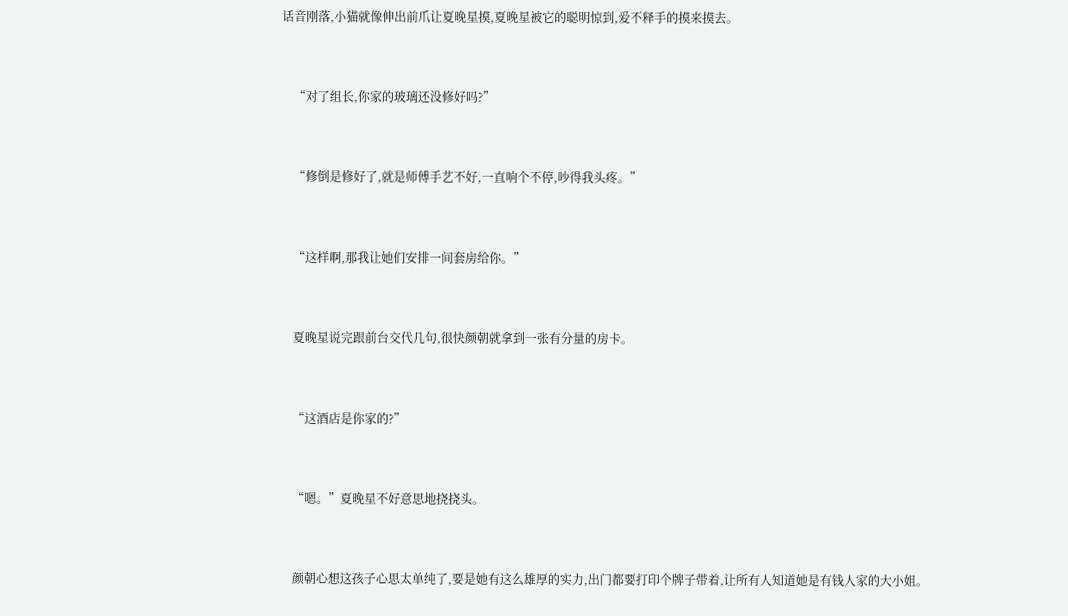话音刚落,小猫就像伸出前爪让夏晚星摸,夏晚星被它的聪明惊到,爱不释手的摸来摸去。


    “对了组长,你家的玻璃还没修好吗?”


    “修倒是修好了,就是师傅手艺不好,一直响个不停,吵得我头疼。”


    “这样啊,那我让她们安排一间套房给你。”


    夏晚星说完跟前台交代几句,很快颜朝就拿到一张有分量的房卡。


    “这酒店是你家的?”


    “嗯。”夏晚星不好意思地挠挠头。


    颜朝心想这孩子心思太单纯了,要是她有这么雄厚的实力,出门都要打印个牌子带着,让所有人知道她是有钱人家的大小姐。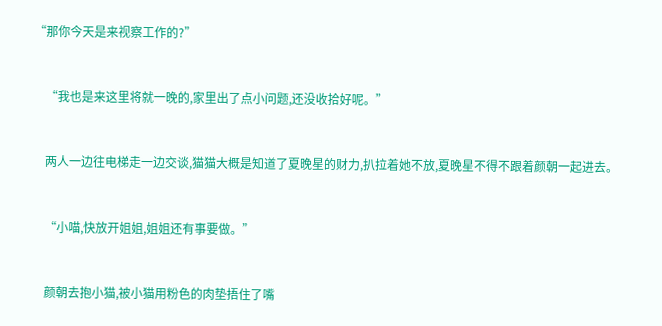“那你今天是来视察工作的?”


    “我也是来这里将就一晚的,家里出了点小问题,还没收拾好呢。”


    两人一边往电梯走一边交谈,猫猫大概是知道了夏晚星的财力,扒拉着她不放,夏晚星不得不跟着颜朝一起进去。


    “小喵,快放开姐姐,姐姐还有事要做。”


    颜朝去抱小猫,被小猫用粉色的肉垫捂住了嘴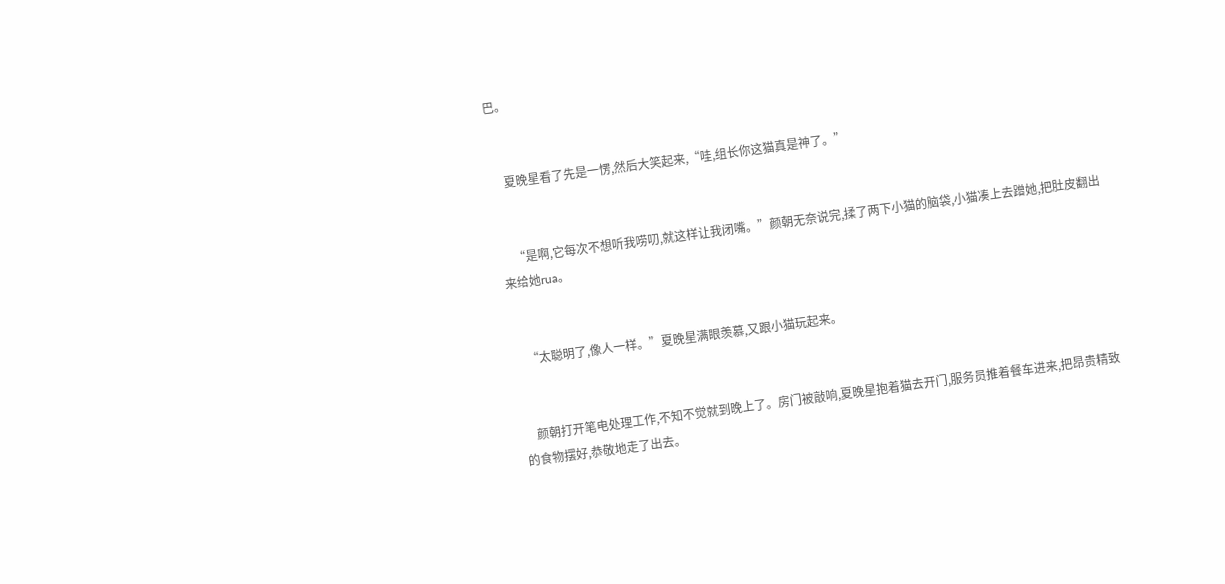巴。


    夏晚星看了先是一愣,然后大笑起来,“哇,组长你这猫真是神了。”


    “是啊,它每次不想听我唠叨,就这样让我闭嘴。”颜朝无奈说完,揉了两下小猫的脑袋,小猫凑上去蹭她,把肚皮翻出来给她rua。


    “太聪明了,像人一样。”夏晚星满眼羡慕,又跟小猫玩起来。


    颜朝打开笔电处理工作,不知不觉就到晚上了。房门被敲响,夏晚星抱着猫去开门,服务员推着餐车进来,把昂贵精致的食物摆好,恭敬地走了出去。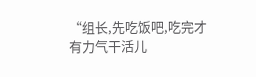“组长,先吃饭吧,吃完才有力气干活儿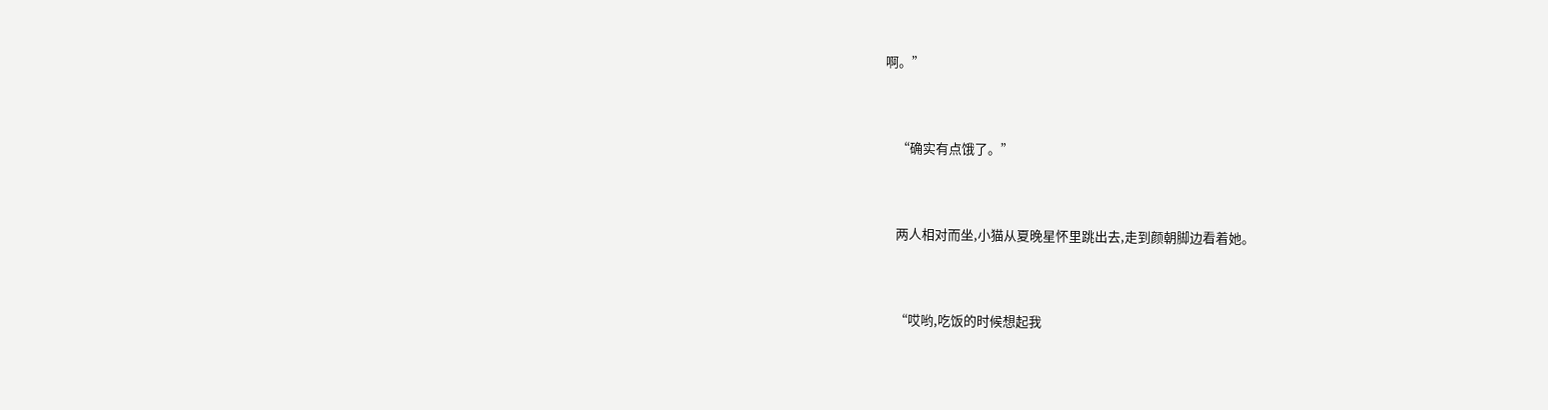啊。”


    “确实有点饿了。”


    两人相对而坐,小猫从夏晚星怀里跳出去,走到颜朝脚边看着她。


    “哎哟,吃饭的时候想起我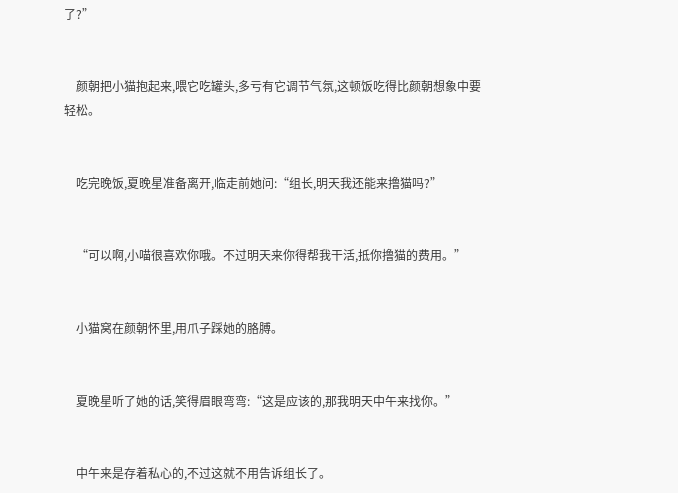了?”


    颜朝把小猫抱起来,喂它吃罐头,多亏有它调节气氛,这顿饭吃得比颜朝想象中要轻松。


    吃完晚饭,夏晚星准备离开,临走前她问:“组长,明天我还能来撸猫吗?”


    “可以啊,小喵很喜欢你哦。不过明天来你得帮我干活,抵你撸猫的费用。”


    小猫窝在颜朝怀里,用爪子踩她的胳膊。


    夏晚星听了她的话,笑得眉眼弯弯:“这是应该的,那我明天中午来找你。”


    中午来是存着私心的,不过这就不用告诉组长了。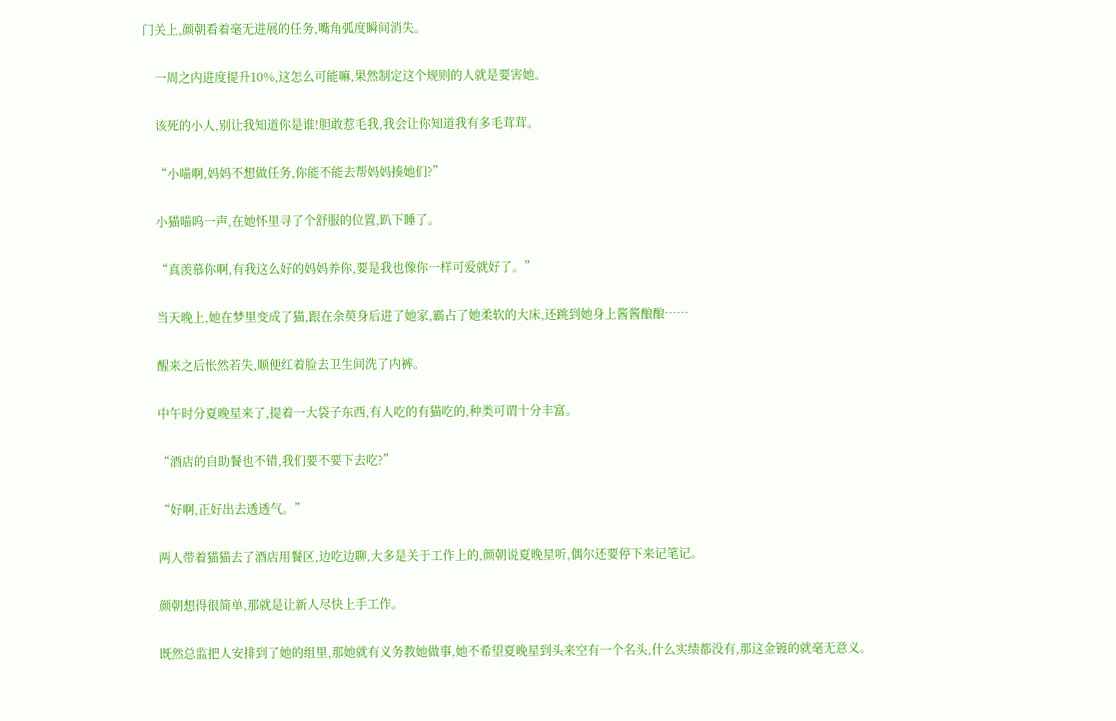门关上,颜朝看着毫无进展的任务,嘴角弧度瞬间消失。


    一周之内进度提升10%,这怎么可能嘛,果然制定这个规则的人就是要害她。


    该死的小人,别让我知道你是谁!胆敢惹毛我,我会让你知道我有多毛茸茸。


    “小喵啊,妈妈不想做任务,你能不能去帮妈妈揍她们?”


    小猫喵呜一声,在她怀里寻了个舒服的位置,趴下睡了。


    “真羡慕你啊,有我这么好的妈妈养你,要是我也像你一样可爱就好了。”


    当天晚上,她在梦里变成了猫,跟在余萸身后进了她家,霸占了她柔软的大床,还跳到她身上酱酱酿酿……


    醒来之后怅然若失,顺便红着脸去卫生间洗了内裤。


    中午时分夏晚星来了,提着一大袋子东西,有人吃的有猫吃的,种类可谓十分丰富。


    “酒店的自助餐也不错,我们要不要下去吃?”


    “好啊,正好出去透透气。”


    两人带着猫猫去了酒店用餐区,边吃边聊,大多是关于工作上的,颜朝说夏晚星听,偶尔还要停下来记笔记。


    颜朝想得很简单,那就是让新人尽快上手工作。


    既然总监把人安排到了她的组里,那她就有义务教她做事,她不希望夏晚星到头来空有一个名头,什么实绩都没有,那这金镀的就毫无意义。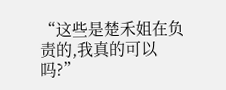“这些是楚禾姐在负责的,我真的可以吗?”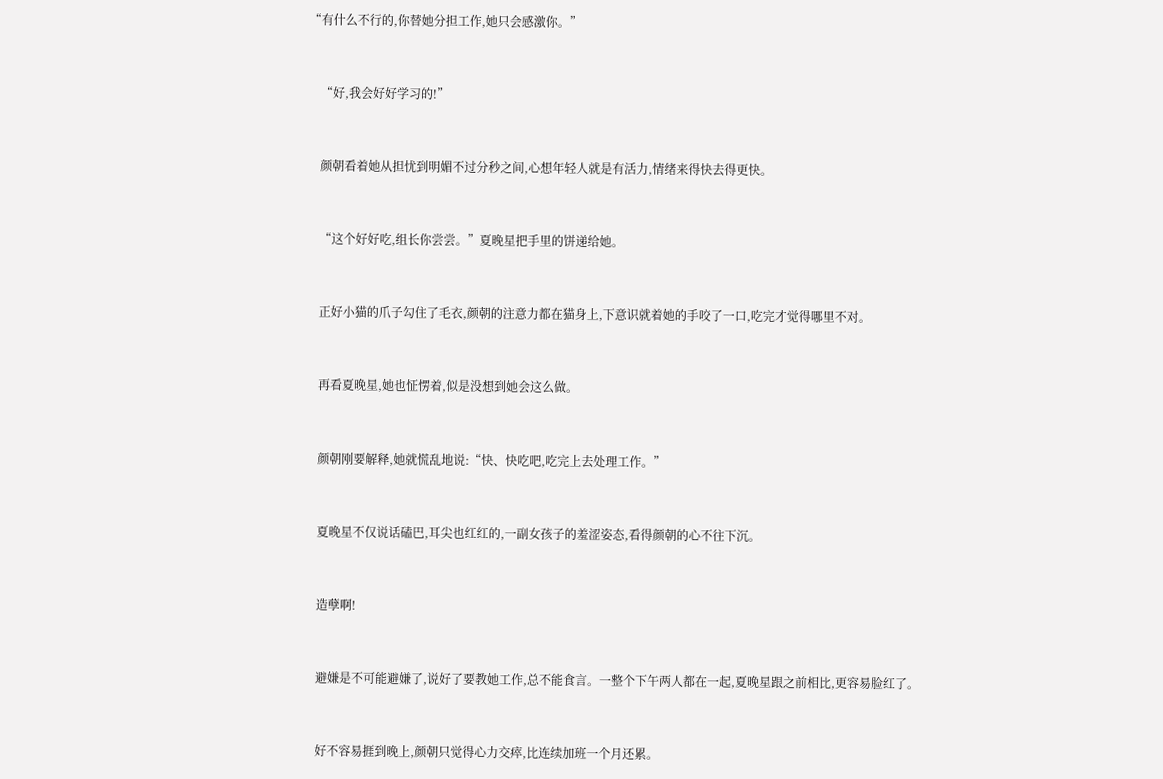“有什么不行的,你替她分担工作,她只会感激你。”


    “好,我会好好学习的!”


    颜朝看着她从担忧到明媚不过分秒之间,心想年轻人就是有活力,情绪来得快去得更快。


    “这个好好吃,组长你尝尝。”夏晚星把手里的饼递给她。


    正好小猫的爪子勾住了毛衣,颜朝的注意力都在猫身上,下意识就着她的手咬了一口,吃完才觉得哪里不对。


    再看夏晚星,她也怔愣着,似是没想到她会这么做。


    颜朝刚要解释,她就慌乱地说:“快、快吃吧,吃完上去处理工作。”


    夏晚星不仅说话磕巴,耳尖也红红的,一副女孩子的羞涩姿态,看得颜朝的心不往下沉。


    造孽啊!


    避嫌是不可能避嫌了,说好了要教她工作,总不能食言。一整个下午两人都在一起,夏晚星跟之前相比,更容易脸红了。


    好不容易捱到晚上,颜朝只觉得心力交瘁,比连续加班一个月还累。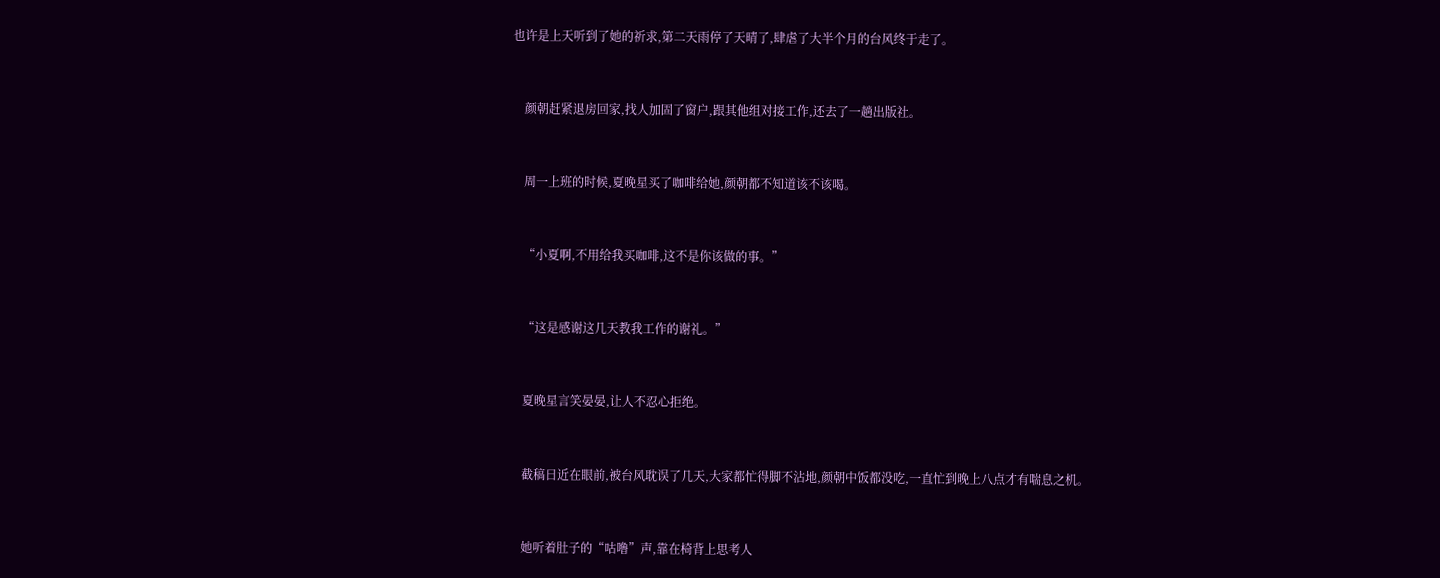也许是上天听到了她的祈求,第二天雨停了天晴了,肆虐了大半个月的台风终于走了。


    颜朝赶紧退房回家,找人加固了窗户,跟其他组对接工作,还去了一趟出版社。


    周一上班的时候,夏晚星买了咖啡给她,颜朝都不知道该不该喝。


    “小夏啊,不用给我买咖啡,这不是你该做的事。”


    “这是感谢这几天教我工作的谢礼。”


    夏晚星言笑晏晏,让人不忍心拒绝。


    截稿日近在眼前,被台风耽误了几天,大家都忙得脚不沾地,颜朝中饭都没吃,一直忙到晚上八点才有喘息之机。


    她听着肚子的“咕噜”声,靠在椅背上思考人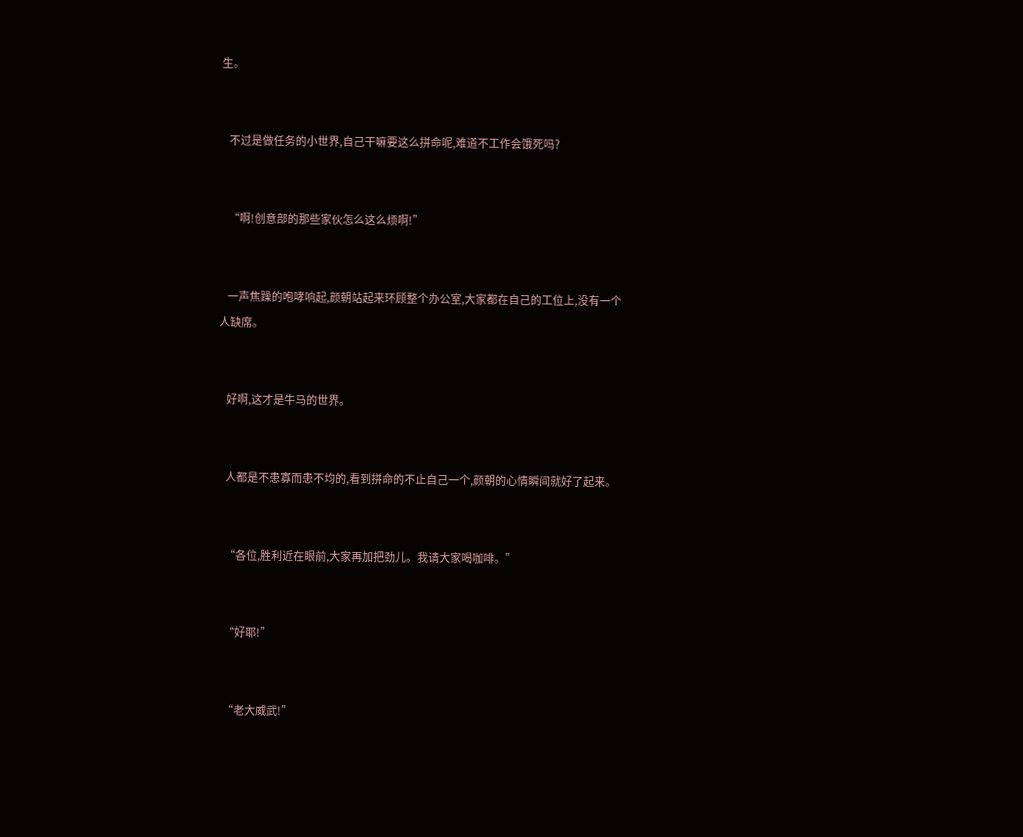生。


    不过是做任务的小世界,自己干嘛要这么拼命呢,难道不工作会饿死吗?


    “啊!创意部的那些家伙怎么这么烦啊!”


    一声焦躁的咆哮响起,颜朝站起来环顾整个办公室,大家都在自己的工位上,没有一个人缺席。


    好啊,这才是牛马的世界。


    人都是不患寡而患不均的,看到拼命的不止自己一个,颜朝的心情瞬间就好了起来。


    “各位,胜利近在眼前,大家再加把劲儿。我请大家喝咖啡。”


    “好耶!”


    “老大威武!”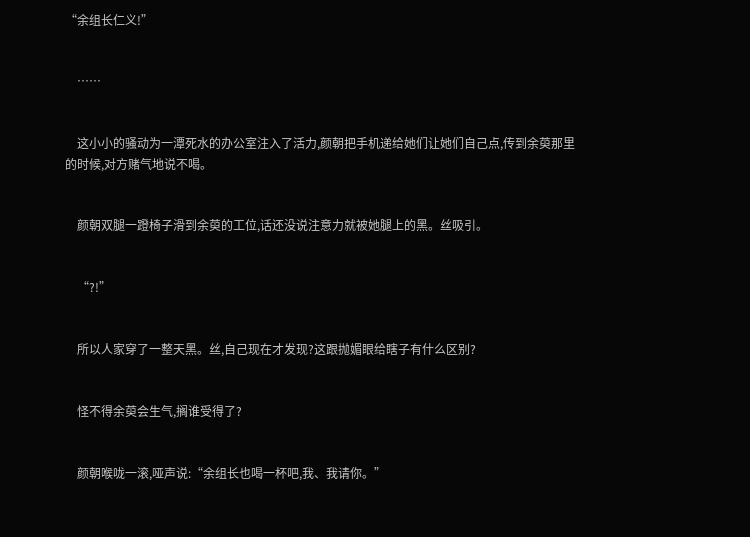“余组长仁义!”


    ……


    这小小的骚动为一潭死水的办公室注入了活力,颜朝把手机递给她们让她们自己点,传到余萸那里的时候,对方赌气地说不喝。


    颜朝双腿一蹬椅子滑到余萸的工位,话还没说注意力就被她腿上的黑。丝吸引。


    “?!”


    所以人家穿了一整天黑。丝,自己现在才发现?这跟抛媚眼给瞎子有什么区别?


    怪不得余萸会生气,搁谁受得了?


    颜朝喉咙一滚,哑声说:“余组长也喝一杯吧,我、我请你。”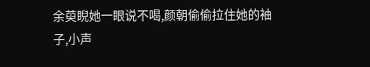余萸睨她一眼说不喝,颜朝偷偷拉住她的袖子,小声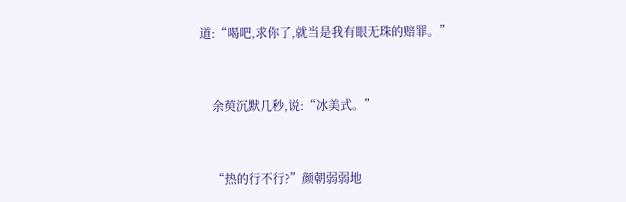道:“喝吧,求你了,就当是我有眼无珠的赔罪。”


    余萸沉默几秒,说:“冰美式。”


    “热的行不行?”颜朝弱弱地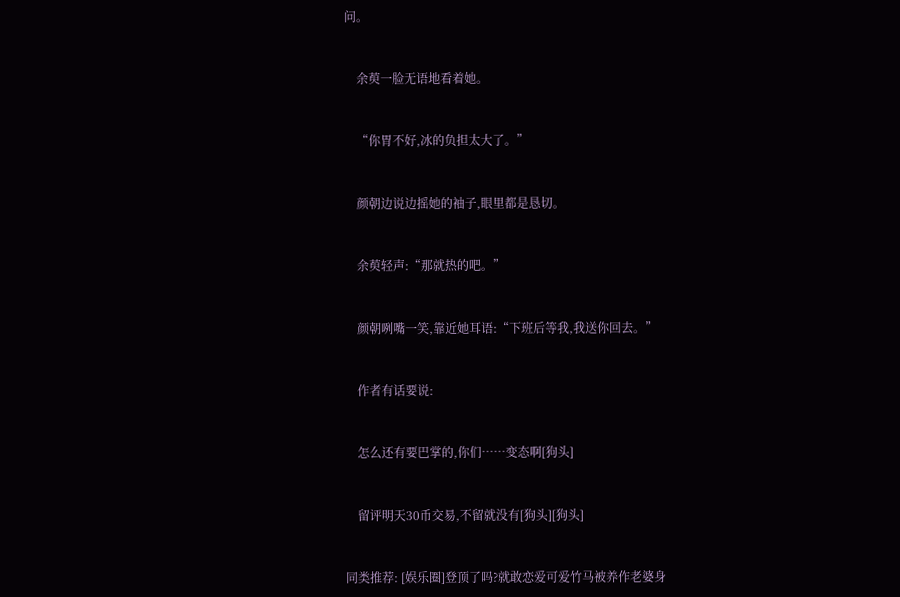问。


    余萸一脸无语地看着她。


    “你胃不好,冰的负担太大了。”


    颜朝边说边摇她的袖子,眼里都是恳切。


    余萸轻声:“那就热的吧。”


    颜朝咧嘴一笑,靠近她耳语:“下班后等我,我送你回去。”


    作者有话要说:


    怎么还有要巴掌的,你们……变态啊[狗头]


    留评明天30币交易,不留就没有[狗头][狗头]


同类推荐: [娱乐圈]登顶了吗?就敢恋爱可爱竹马被养作老婆身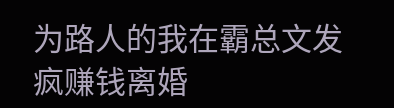为路人的我在霸总文发疯赚钱离婚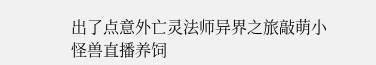出了点意外亡灵法师异界之旅敲萌小怪兽直播养饲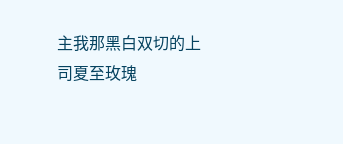主我那黑白双切的上司夏至玫瑰